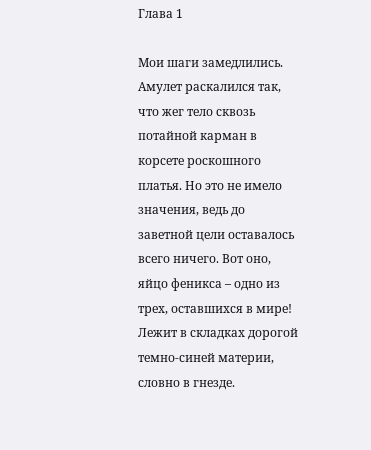Глава 1

Мои шаги замедлились. Амулет раскалился так, что жег тело сквозь потайной карман в корсете роскошного платья. Но это не имело значения, ведь до заветной цели оставалось всего ничего. Вот оно, яйцо феникса – одно из трех, оставшихся в мире! Лежит в складках дорогой темно-синей материи, словно в гнезде.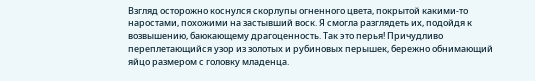Взгляд осторожно коснулся скорлупы огненного цвета, покрытой какими-то наростами, похожими на застывший воск. Я смогла разглядеть их, подойдя к возвышению, баюкающему драгоценность. Так это перья! Причудливо переплетающийся узор из золотых и рубиновых перышек, бережно обнимающий яйцо размером с головку младенца.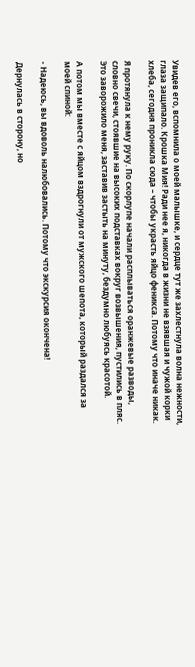Увидев его, вспомнила о моей малышке, и сердце тут же захлестнула волна нежности, глаза защипало. Крошка Мия! Ради нее я, никогда в жизни не взявшая и чужой корки хлеба, сегодня проникла сюда – чтобы украсть яйцо феникса. Потому что иначе никак.

Я протянула к нему руку. По скорлупе начали расплываться оранжевые разводы, словно свечи, стоявшие на высоких подставках вокруг возвышения, пустились в пляс. Это заворожило меня, заставив застыть на минуту, бездумно любуясь красотой.

А потом мы вместе с яйцом вздрогнули от мужского шепота, который раздался за моей спиной:

- Надеюсь, вы вдоволь налюбовались. Потому что экскурсия окончена!

Дернулась в сторону, но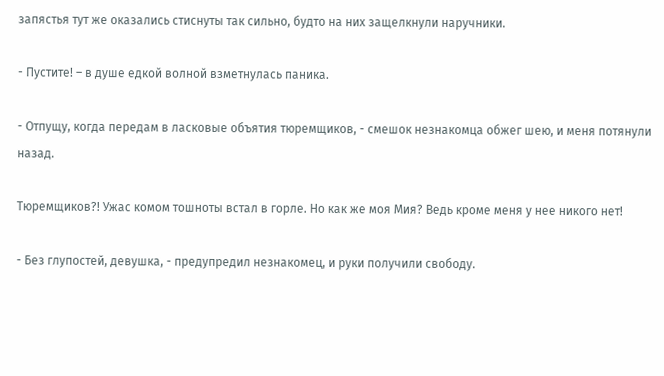запястья тут же оказались стиснуты так сильно, будто на них защелкнули наручники.

- Пустите! – в душе едкой волной взметнулась паника.

- Отпущу, когда передам в ласковые объятия тюремщиков, - смешок незнакомца обжег шею, и меня потянули назад.

Тюремщиков?! Ужас комом тошноты встал в горле. Но как же моя Мия? Ведь кроме меня у нее никого нет!

- Без глупостей, девушка, - предупредил незнакомец, и руки получили свободу.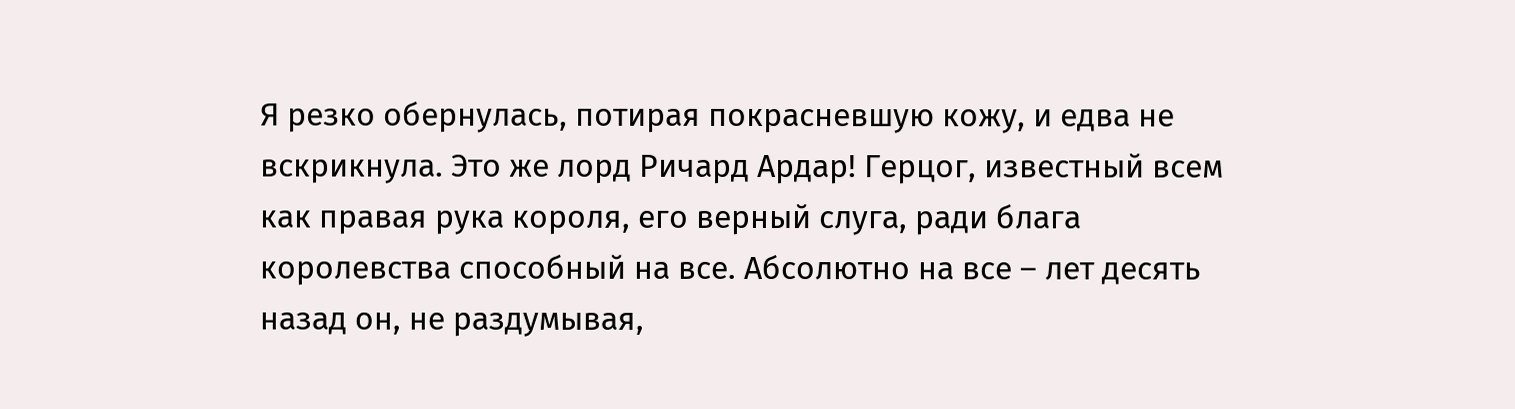Я резко обернулась, потирая покрасневшую кожу, и едва не вскрикнула. Это же лорд Ричард Ардар! Герцог, известный всем как правая рука короля, его верный слуга, ради блага королевства способный на все. Абсолютно на все – лет десять назад он, не раздумывая,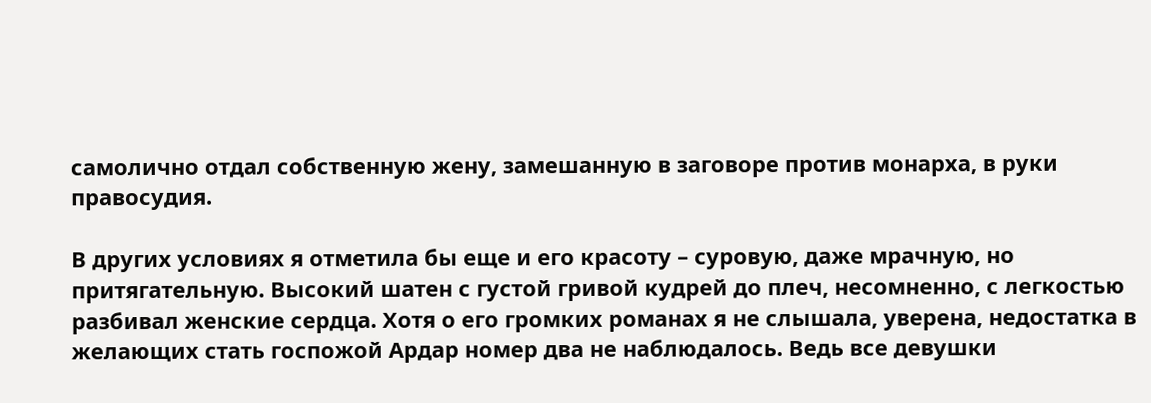самолично отдал собственную жену, замешанную в заговоре против монарха, в руки правосудия.

В других условиях я отметила бы еще и его красоту – суровую, даже мрачную, но притягательную. Высокий шатен с густой гривой кудрей до плеч, несомненно, с легкостью разбивал женские сердца. Хотя о его громких романах я не слышала, уверена, недостатка в желающих стать госпожой Ардар номер два не наблюдалось. Ведь все девушки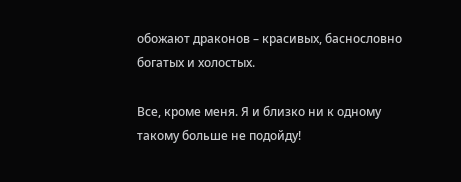обожают драконов – красивых, баснословно богатых и холостых.

Все, кроме меня. Я и близко ни к одному такому больше не подойду!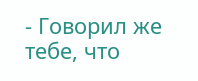- Говорил же тебе, что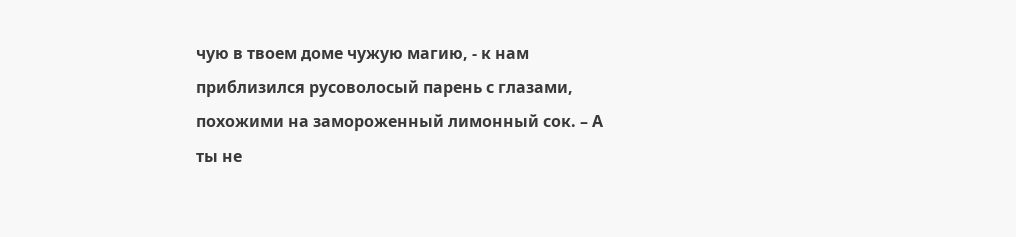чую в твоем доме чужую магию, - к нам приблизился русоволосый парень с глазами, похожими на замороженный лимонный сок. – А ты не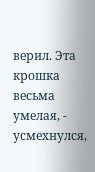верил. Эта крошка весьма умелая, - усмехнулся,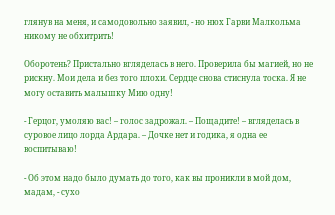глянув на меня, и самодовольно заявил, - но нюх Гарви Малкольма никому не обхитрить!

Оборотень? Пристально вгляделась в него. Проверила бы магией, но не рискну. Мои дела и без того плохи. Сердце снова стиснула тоска. Я не могу оставить малышку Мию одну!

- Герцог, умоляю вас! – голос задрожал. – Пощадите! – вгляделась в суровое лицо лорда Ардара. – Дочке нет и годика, я одна ее воспитываю!

- Об этом надо было думать до того, как вы проникли в мой дом, мадам, - сухо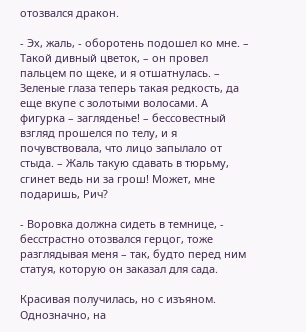отозвался дракон.

- Эх, жаль, - оборотень подошел ко мне. – Такой дивный цветок, – он провел пальцем по щеке, и я отшатнулась. – Зеленые глаза теперь такая редкость, да еще вкупе с золотыми волосами. А фигурка – загляденье! – бессовестный взгляд прошелся по телу, и я почувствовала, что лицо запылало от стыда. – Жаль такую сдавать в тюрьму, сгинет ведь ни за грош! Может, мне подаришь, Рич?

- Воровка должна сидеть в темнице, - бесстрастно отозвался герцог, тоже разглядывая меня – так, будто перед ним статуя, которую он заказал для сада.

Красивая получилась, но с изъяном. Однозначно, на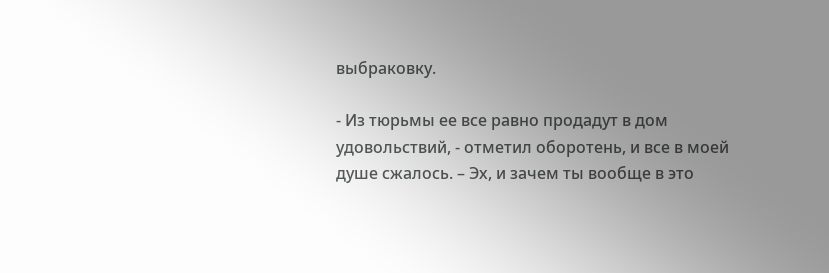выбраковку.

- Из тюрьмы ее все равно продадут в дом удовольствий, - отметил оборотень, и все в моей душе сжалось. – Эх, и зачем ты вообще в это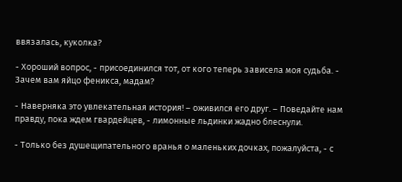ввязалась, куколка?

- Хороший вопрос, - присоединился тот, от кого теперь зависела моя судьба. - Зачем вам яйцо феникса, мадам?

- Наверняка это увлекательная история! – оживился его друг. – Поведайте нам правду, пока ждем гвардейцев, - лимонные льдинки жадно блеснули.

- Только без душещипательного вранья о маленьких дочках, пожалуйста, - с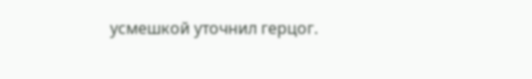усмешкой уточнил герцог.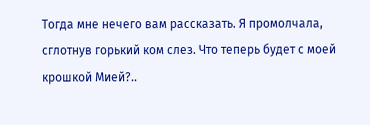Тогда мне нечего вам рассказать. Я промолчала, сглотнув горький ком слез. Что теперь будет с моей крошкой Мией?..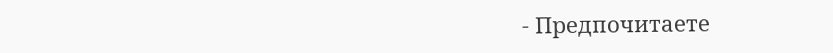- Предпочитаете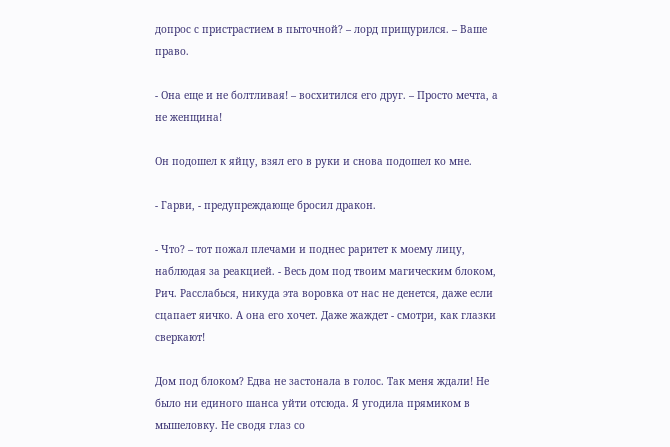допрос с пристрастием в пыточной? – лорд прищурился. – Ваше право.

- Она еще и не болтливая! – восхитился его друг. – Просто мечта, а не женщина!

Он подошел к яйцу, взял его в руки и снова подошел ко мне.

- Гарви, - предупреждающе бросил дракон.

- Что? – тот пожал плечами и поднес раритет к моему лицу, наблюдая за реакцией. - Весь дом под твоим магическим блоком, Рич. Расслабься, никуда эта воровка от нас не денется, даже если сцапает яичко. А она его хочет. Даже жаждет - смотри, как глазки сверкают!

Дом под блоком? Едва не застонала в голос. Так меня ждали! Не было ни единого шанса уйти отсюда. Я угодила прямиком в мышеловку. Не сводя глаз со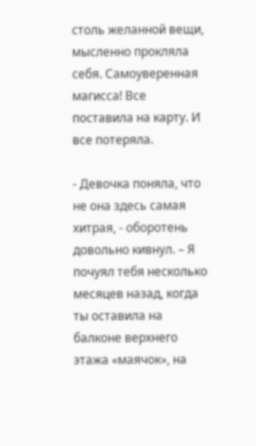столь желанной вещи, мысленно прокляла себя. Самоуверенная магисса! Все поставила на карту. И все потеряла.

- Девочка поняла, что не она здесь самая хитрая, - оборотень довольно кивнул. – Я почуял тебя несколько месяцев назад, когда ты оставила на балконе верхнего этажа «маячок», на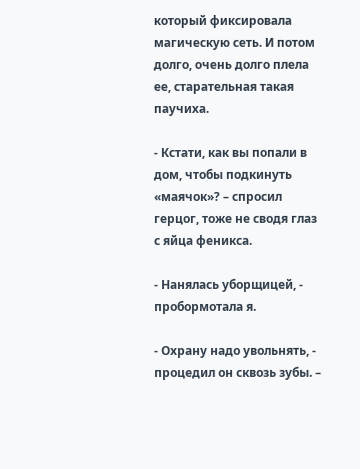который фиксировала магическую сеть. И потом долго, очень долго плела ее, старательная такая паучиха.

- Кстати, как вы попали в дом, чтобы подкинуть «маячок»? – спросил герцог, тоже не сводя глаз с яйца феникса.

- Нанялась уборщицей, - пробормотала я.

- Охрану надо увольнять, - процедил он сквозь зубы. –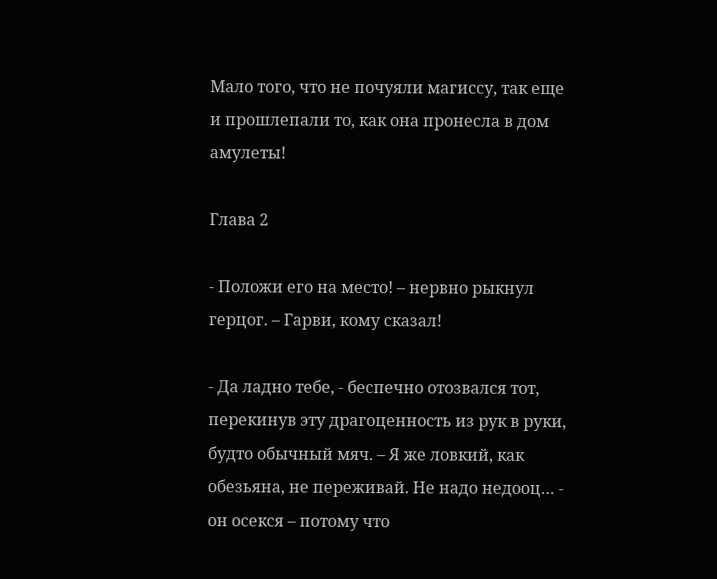Мало того, что не почуяли магиссу, так еще и прошлепали то, как она пронесла в дом амулеты!

Глава 2

- Положи его на место! – нервно рыкнул герцог. – Гарви, кому сказал!

- Да ладно тебе, - беспечно отозвался тот, перекинув эту драгоценность из рук в руки, будто обычный мяч. – Я же ловкий, как обезьяна, не переживай. Не надо недооц… - он осекся – потому что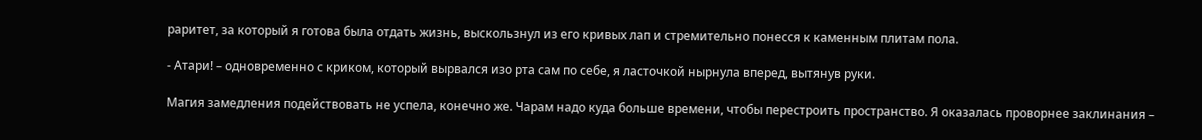раритет, за который я готова была отдать жизнь, выскользнул из его кривых лап и стремительно понесся к каменным плитам пола.

- Атари! – одновременно с криком, который вырвался изо рта сам по себе, я ласточкой нырнула вперед, вытянув руки.

Магия замедления подействовать не успела, конечно же. Чарам надо куда больше времени, чтобы перестроить пространство. Я оказалась проворнее заклинания –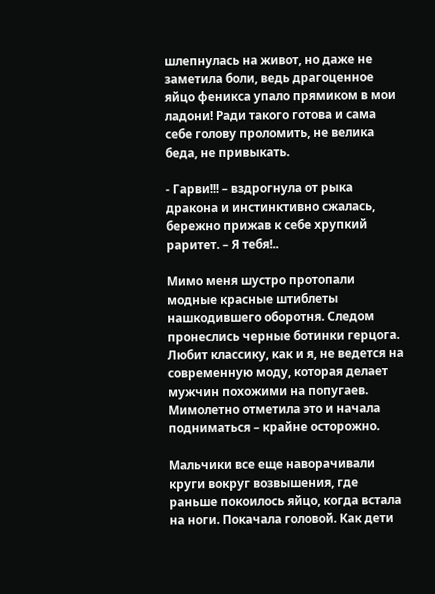шлепнулась на живот, но даже не заметила боли, ведь драгоценное яйцо феникса упало прямиком в мои ладони! Ради такого готова и сама себе голову проломить, не велика беда, не привыкать.

- Гарви!!! – вздрогнула от рыка дракона и инстинктивно сжалась, бережно прижав к себе хрупкий раритет. – Я тебя!..

Мимо меня шустро протопали модные красные штиблеты нашкодившего оборотня. Следом пронеслись черные ботинки герцога. Любит классику, как и я, не ведется на современную моду, которая делает мужчин похожими на попугаев. Мимолетно отметила это и начала подниматься – крайне осторожно.

Мальчики все еще наворачивали круги вокруг возвышения, где раньше покоилось яйцо, когда встала на ноги. Покачала головой. Как дети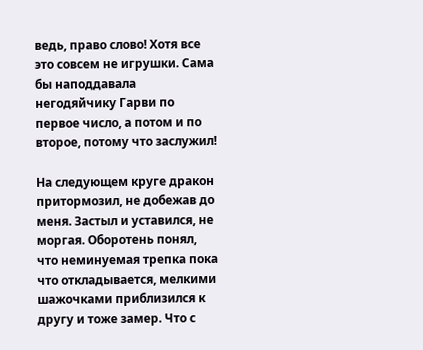ведь, право слово! Хотя все это совсем не игрушки. Сама бы наподдавала негодяйчику Гарви по первое число, а потом и по второе, потому что заслужил!

На следующем круге дракон притормозил, не добежав до меня. Застыл и уставился, не моргая. Оборотень понял, что неминуемая трепка пока что откладывается, мелкими шажочками приблизился к другу и тоже замер. Что с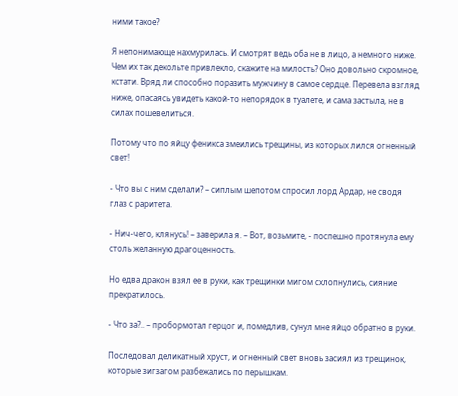ними такое?

Я непонимающе нахмурилась. И смотрят ведь оба не в лицо, а немного ниже. Чем их так декольте привлекло, скажите на милость? Оно довольно скромное, кстати. Вряд ли способно поразить мужчину в самое сердце. Перевела взгляд ниже, опасаясь увидеть какой-то непорядок в туалете, и сама застыла, не в силах пошевелиться.

Потому что по яйцу феникса змеились трещины, из которых лился огненный свет!

- Что вы с ним сделали? – сиплым шепотом спросил лорд Ардар, не сводя глаз с раритета.

- Нич-чего, клянусь! – заверила я. – Вот, возьмите, - поспешно протянула ему столь желанную драгоценность.

Но едва дракон взял ее в руки, как трещинки мигом схлопнулись, сияние прекратилось.

- Что за?.. – пробормотал герцог и, помедлив, сунул мне яйцо обратно в руки.

Последовал деликатный хруст, и огненный свет вновь засиял из трещинок, которые зигзагом разбежались по перышкам.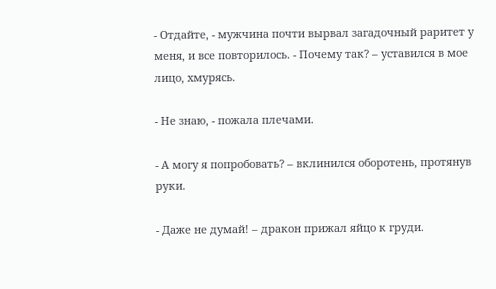- Отдайте, - мужчина почти вырвал загадочный раритет у меня, и все повторилось. - Почему так? – уставился в мое лицо, хмурясь.

- Не знаю, - пожала плечами.

- А могу я попробовать? – вклинился оборотень, протянув руки.

- Даже не думай! – дракон прижал яйцо к груди.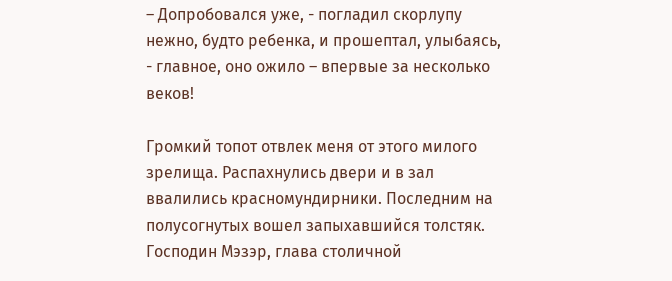– Допробовался уже, - погладил скорлупу нежно, будто ребенка, и прошептал, улыбаясь, - главное, оно ожило – впервые за несколько веков!

Громкий топот отвлек меня от этого милого зрелища. Распахнулись двери и в зал ввалились красномундирники. Последним на полусогнутых вошел запыхавшийся толстяк. Господин Мэзэр, глава столичной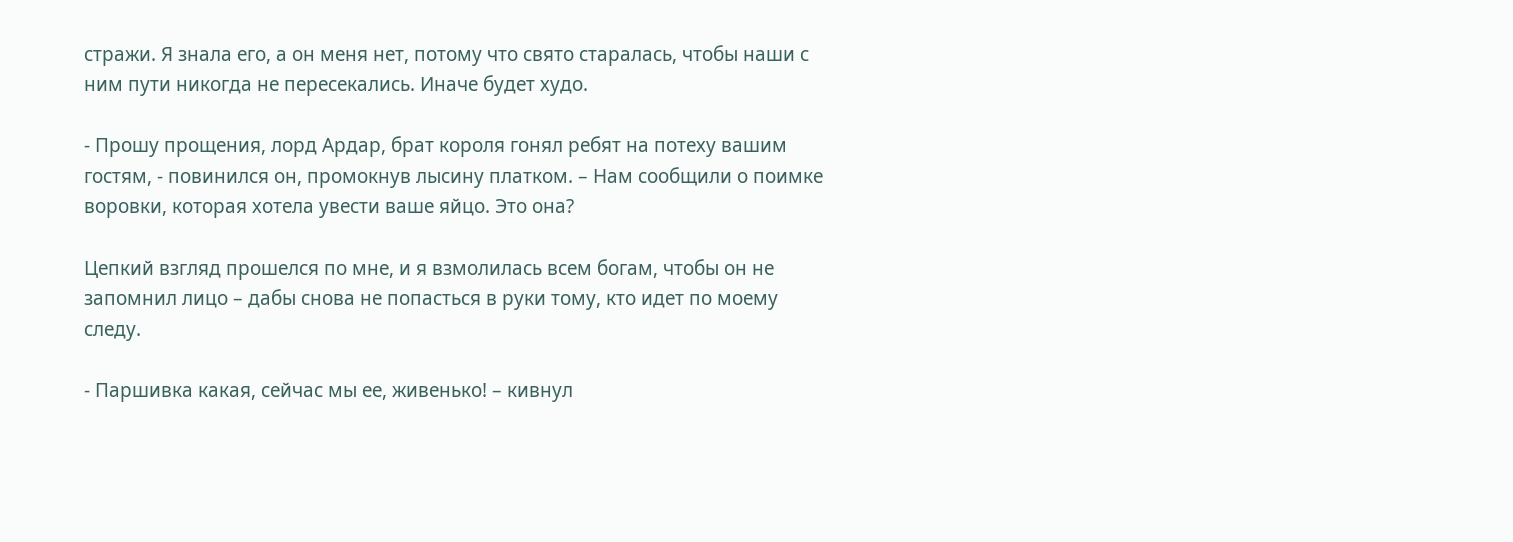стражи. Я знала его, а он меня нет, потому что свято старалась, чтобы наши с ним пути никогда не пересекались. Иначе будет худо.

- Прошу прощения, лорд Ардар, брат короля гонял ребят на потеху вашим гостям, - повинился он, промокнув лысину платком. – Нам сообщили о поимке воровки, которая хотела увести ваше яйцо. Это она?

Цепкий взгляд прошелся по мне, и я взмолилась всем богам, чтобы он не запомнил лицо – дабы снова не попасться в руки тому, кто идет по моему следу.

- Паршивка какая, сейчас мы ее, живенько! – кивнул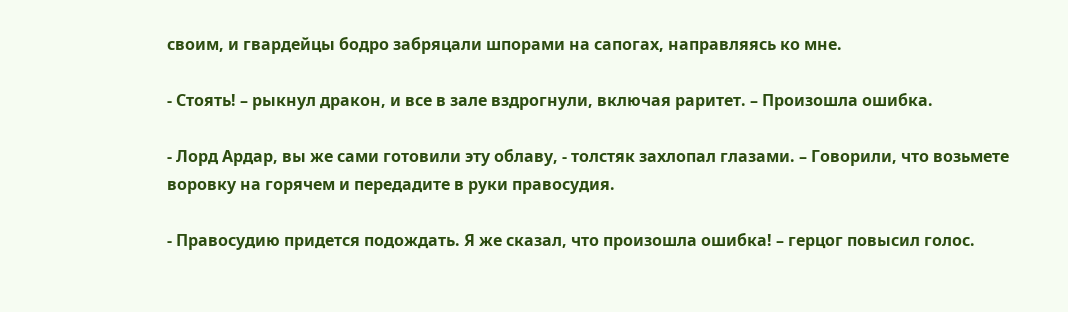своим, и гвардейцы бодро забряцали шпорами на сапогах, направляясь ко мне.

- Стоять! – рыкнул дракон, и все в зале вздрогнули, включая раритет. – Произошла ошибка.

- Лорд Ардар, вы же сами готовили эту облаву, - толстяк захлопал глазами. – Говорили, что возьмете воровку на горячем и передадите в руки правосудия.

- Правосудию придется подождать. Я же сказал, что произошла ошибка! – герцог повысил голос.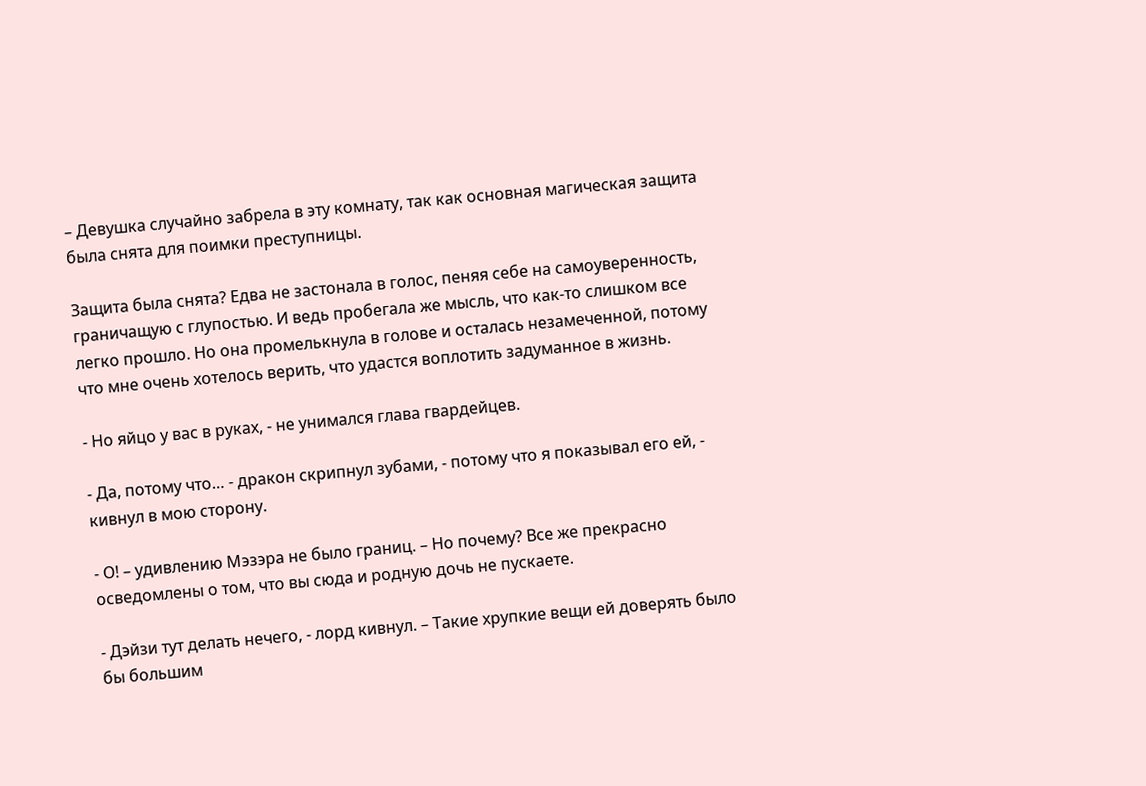– Девушка случайно забрела в эту комнату, так как основная магическая защита была снята для поимки преступницы.

Защита была снята? Едва не застонала в голос, пеняя себе на самоуверенность, граничащую с глупостью. И ведь пробегала же мысль, что как-то слишком все легко прошло. Но она промелькнула в голове и осталась незамеченной, потому что мне очень хотелось верить, что удастся воплотить задуманное в жизнь.

- Но яйцо у вас в руках, - не унимался глава гвардейцев.

- Да, потому что… - дракон скрипнул зубами, - потому что я показывал его ей, - кивнул в мою сторону.

- О! – удивлению Мэзэра не было границ. – Но почему? Все же прекрасно осведомлены о том, что вы сюда и родную дочь не пускаете.

- Дэйзи тут делать нечего, - лорд кивнул. – Такие хрупкие вещи ей доверять было бы большим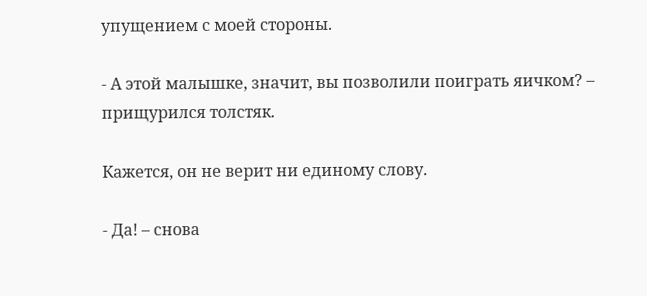упущением с моей стороны.

- А этой малышке, значит, вы позволили поиграть яичком? – прищурился толстяк.

Кажется, он не верит ни единому слову.

- Да! – снова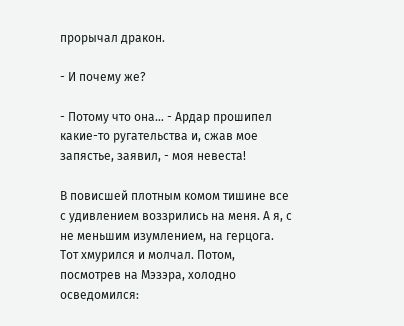прорычал дракон.

- И почему же?

- Потому что она… - Ардар прошипел какие-то ругательства и, сжав мое запястье, заявил, - моя невеста!

В повисшей плотным комом тишине все с удивлением воззрились на меня. А я, с не меньшим изумлением, на герцога. Тот хмурился и молчал. Потом, посмотрев на Мэзэра, холодно осведомился: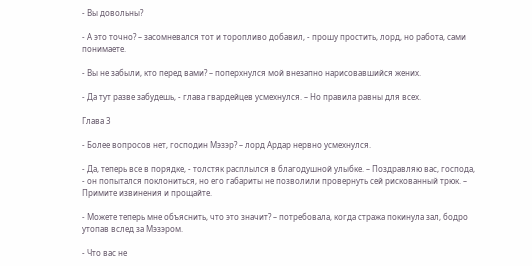- Вы довольны?

- А это точно? – засомневался тот и торопливо добавил, - прошу простить, лорд, но работа, сами понимаете.

- Вы не забыли, кто перед вами? – поперхнулся мой внезапно нарисовавшийся жених.

- Да тут разве забудешь, - глава гвардейцев усмехнулся. – Но правила равны для всех.

Глава 3

- Более вопросов нет, господин Мэзэр? – лорд Ардар нервно усмехнулся.

- Да, теперь все в порядке, - толстяк расплылся в благодушной улыбке. – Поздравляю вас, господа, - он попытался поклониться, но его габариты не позволили провернуть сей рискованный трюк. – Примите извинения и прощайте.

- Можете теперь мне объяснить, что это значит? – потребовала, когда стража покинула зал, бодро утопав вслед за Мэзэром.

- Что вас не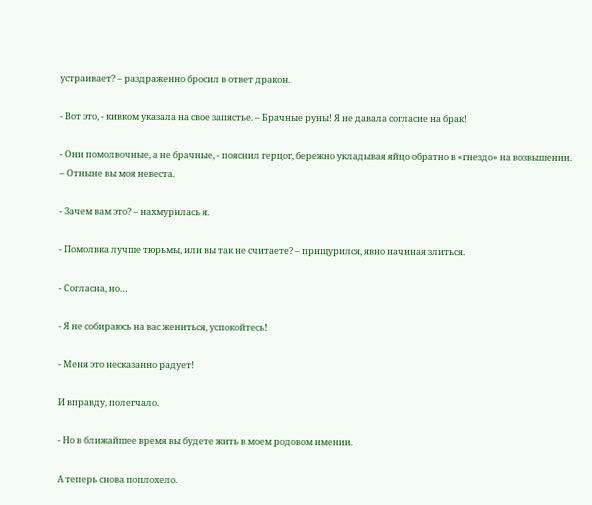устраивает? – раздраженно бросил в ответ дракон.

- Вот это, - кивком указала на свое запястье. – Брачные руны! Я не давала согласие на брак!

- Они помолвочные, а не брачные, - пояснил герцог, бережно укладывая яйцо обратно в «гнездо» на возвышении. – Отныне вы моя невеста.

- Зачем вам это? – нахмурилась я.

- Помолвка лучше тюрьмы, или вы так не считаете? – прищурился, явно начиная злиться.

- Согласна, но…

- Я не собираюсь на вас жениться, успокойтесь!

- Меня это несказанно радует!

И вправду, полегчало.

- Но в ближайшее время вы будете жить в моем родовом имении.

А теперь снова поплохело.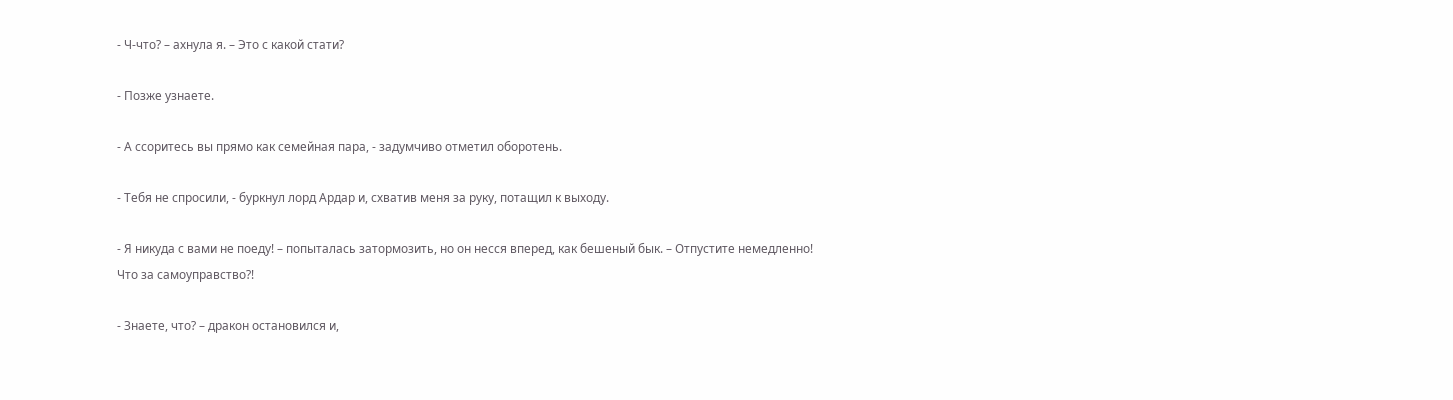- Ч-что? – ахнула я. – Это с какой стати?

- Позже узнаете.

- А ссоритесь вы прямо как семейная пара, - задумчиво отметил оборотень.

- Тебя не спросили, - буркнул лорд Ардар и, схватив меня за руку, потащил к выходу.

- Я никуда с вами не поеду! – попыталась затормозить, но он несся вперед, как бешеный бык. – Отпустите немедленно! Что за самоуправство?!

- Знаете, что? – дракон остановился и,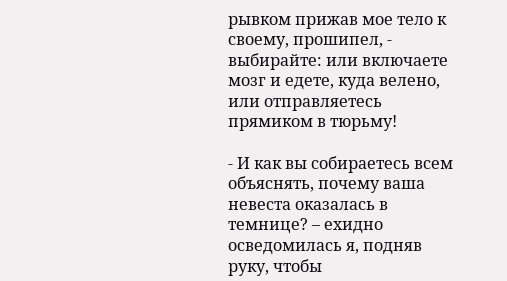рывком прижав мое тело к своему, прошипел, - выбирайте: или включаете мозг и едете, куда велено, или отправляетесь прямиком в тюрьму!

- И как вы собираетесь всем объяснять, почему ваша невеста оказалась в темнице? – ехидно осведомилась я, подняв руку, чтобы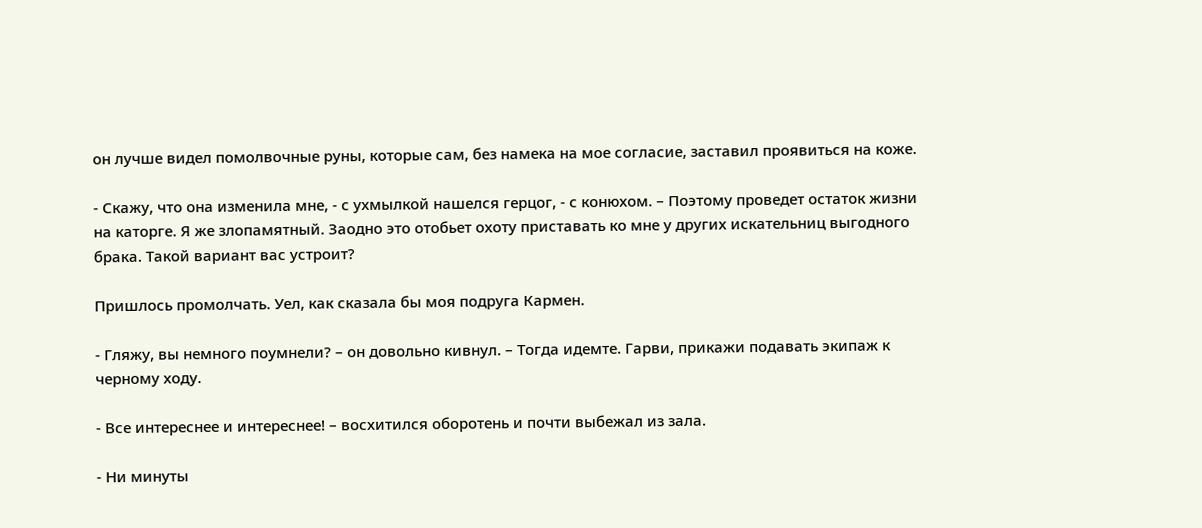он лучше видел помолвочные руны, которые сам, без намека на мое согласие, заставил проявиться на коже.

- Скажу, что она изменила мне, - с ухмылкой нашелся герцог, - с конюхом. – Поэтому проведет остаток жизни на каторге. Я же злопамятный. Заодно это отобьет охоту приставать ко мне у других искательниц выгодного брака. Такой вариант вас устроит?

Пришлось промолчать. Уел, как сказала бы моя подруга Кармен.

- Гляжу, вы немного поумнели? – он довольно кивнул. – Тогда идемте. Гарви, прикажи подавать экипаж к черному ходу.

- Все интереснее и интереснее! – восхитился оборотень и почти выбежал из зала.

- Ни минуты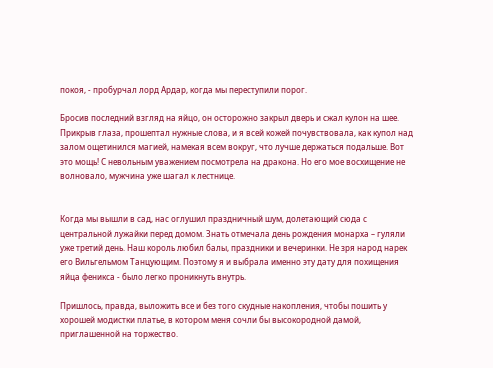покоя, - пробурчал лорд Ардар, когда мы переступили порог.

Бросив последний взгляд на яйцо, он осторожно закрыл дверь и сжал кулон на шее. Прикрыв глаза, прошептал нужные слова, и я всей кожей почувствовала, как купол над залом ощетинился магией, намекая всем вокруг, что лучше держаться подальше. Вот это мощь! С невольным уважением посмотрела на дракона. Но его мое восхищение не волновало, мужчина уже шагал к лестнице.


Когда мы вышли в сад, нас оглушил праздничный шум, долетающий сюда с центральной лужайки перед домом. Знать отмечала день рождения монарха – гуляли уже третий день. Наш король любил балы, праздники и вечеринки. Не зря народ нарек его Вильгельмом Танцующим. Поэтому я и выбрала именно эту дату для похищения яйца феникса - было легко проникнуть внутрь.

Пришлось, правда, выложить все и без того скудные накопления, чтобы пошить у хорошей модистки платье, в котором меня сочли бы высокородной дамой, приглашенной на торжество.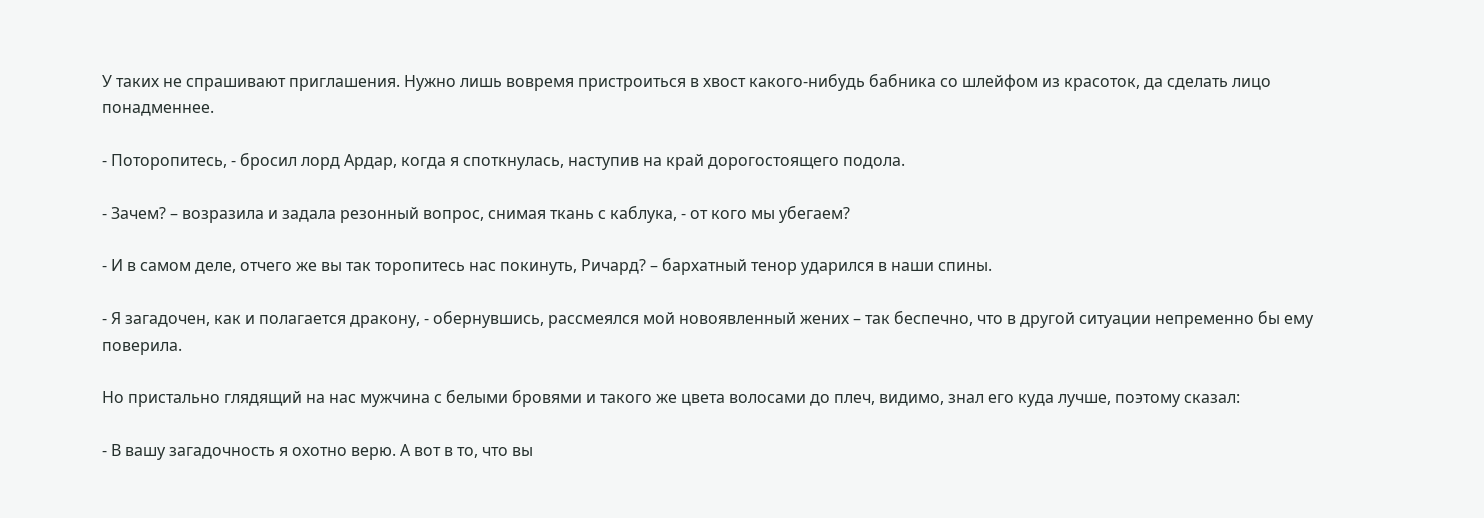У таких не спрашивают приглашения. Нужно лишь вовремя пристроиться в хвост какого-нибудь бабника со шлейфом из красоток, да сделать лицо понадменнее.

- Поторопитесь, - бросил лорд Ардар, когда я споткнулась, наступив на край дорогостоящего подола.

- Зачем? – возразила и задала резонный вопрос, снимая ткань с каблука, - от кого мы убегаем?

- И в самом деле, отчего же вы так торопитесь нас покинуть, Ричард? – бархатный тенор ударился в наши спины.

- Я загадочен, как и полагается дракону, - обернувшись, рассмеялся мой новоявленный жених – так беспечно, что в другой ситуации непременно бы ему поверила.

Но пристально глядящий на нас мужчина с белыми бровями и такого же цвета волосами до плеч, видимо, знал его куда лучше, поэтому сказал:

- В вашу загадочность я охотно верю. А вот в то, что вы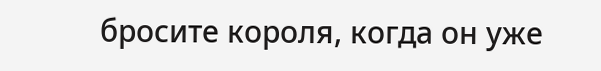бросите короля, когда он уже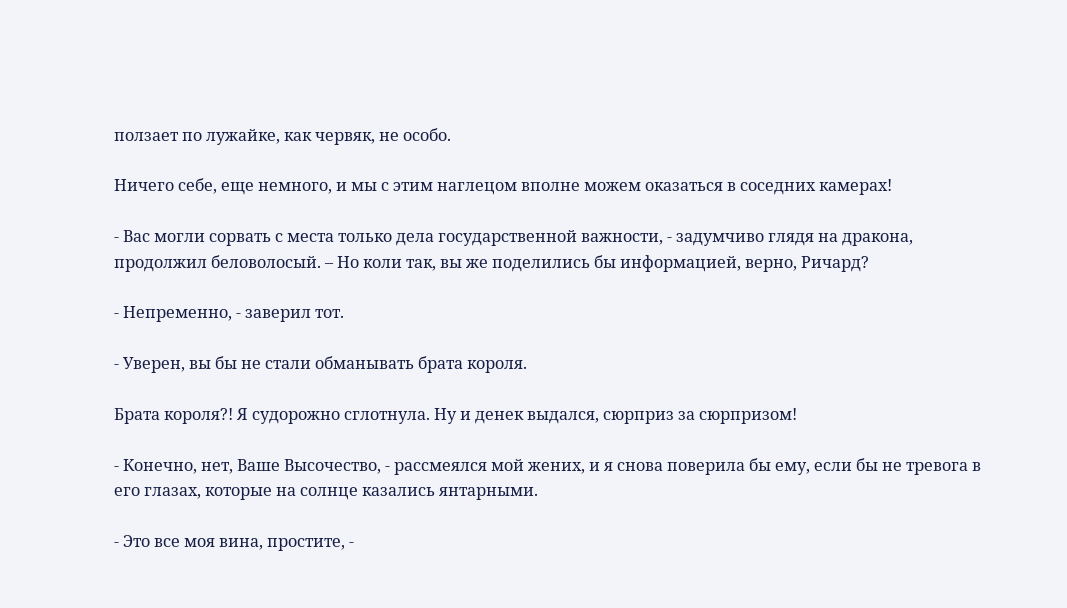ползает по лужайке, как червяк, не особо.

Ничего себе, еще немного, и мы с этим наглецом вполне можем оказаться в соседних камерах!

- Вас могли сорвать с места только дела государственной важности, - задумчиво глядя на дракона, продолжил беловолосый. – Но коли так, вы же поделились бы информацией, верно, Ричард?

- Непременно, - заверил тот.

- Уверен, вы бы не стали обманывать брата короля.

Брата короля?! Я судорожно сглотнула. Ну и денек выдался, сюрприз за сюрпризом!

- Конечно, нет, Ваше Высочество, - рассмеялся мой жених, и я снова поверила бы ему, если бы не тревога в его глазах, которые на солнце казались янтарными.

- Это все моя вина, простите, -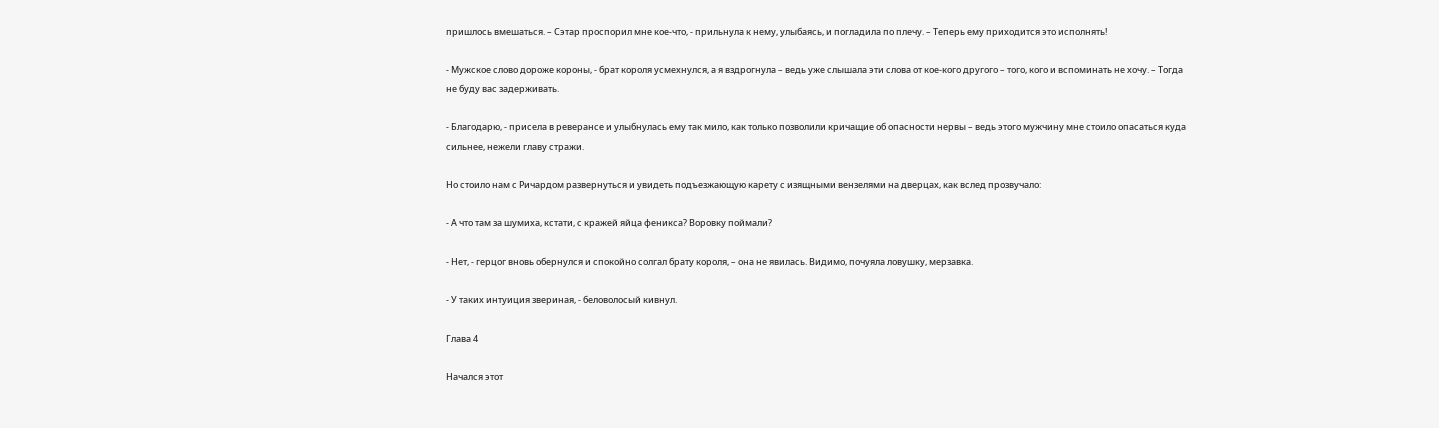пришлось вмешаться. – Сэтар проспорил мне кое-что, - прильнула к нему, улыбаясь, и погладила по плечу. – Теперь ему приходится это исполнять!

- Мужское слово дороже короны, - брат короля усмехнулся, а я вздрогнула – ведь уже слышала эти слова от кое-кого другого – того, кого и вспоминать не хочу. – Тогда не буду вас задерживать.

- Благодарю, - присела в реверансе и улыбнулась ему так мило, как только позволили кричащие об опасности нервы – ведь этого мужчину мне стоило опасаться куда сильнее, нежели главу стражи.

Но стоило нам с Ричардом развернуться и увидеть подъезжающую карету с изящными вензелями на дверцах, как вслед прозвучало:

- А что там за шумиха, кстати, с кражей яйца феникса? Воровку поймали?

- Нет, - герцог вновь обернулся и спокойно солгал брату короля, – она не явилась. Видимо, почуяла ловушку, мерзавка.

- У таких интуиция звериная, - беловолосый кивнул.

Глава 4

Начался этот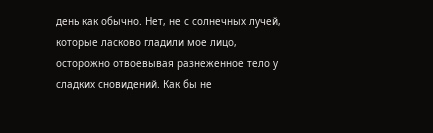день как обычно. Нет, не с солнечных лучей, которые ласково гладили мое лицо, осторожно отвоевывая разнеженное тело у сладких сновидений. Как бы не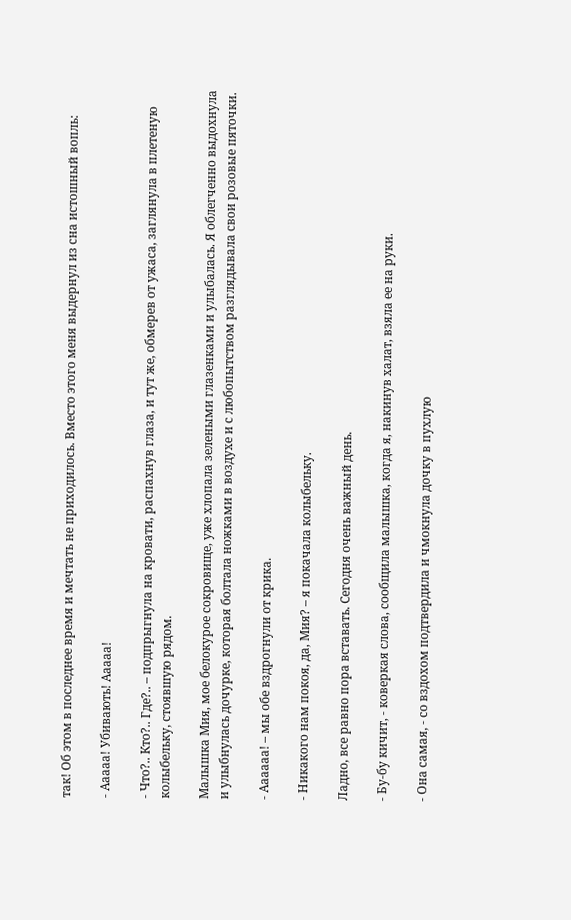так! Об этом в последнее время и мечтать не приходилось. Вместо этого меня выдернул из сна истошный вопль:

- Ааааа! Убивають! Ааааа!

- Что?.. Кто?.. Где?.. – подпрыгнула на кровати, распахнув глаза, и тут же, обмерев от ужаса, заглянула в плетеную колыбельку, стоявшую рядом.

Малышка Мия, мое белокурое сокровище, уже хлопала зелеными глазенками и улыбалась. Я облегченно выдохнула и улыбнулась дочурке, которая болтала ножками в воздухе и с любопытством разглядывала свои розовые пяточки.

- Аааааа! – мы обе вздрогнули от крика.

- Никакого нам покоя, да, Мия? – я покачала колыбельку.

Ладно, все равно пора вставать. Сегодня очень важный день.

- Бу-бу кичит, - коверкая слова, сообщила малышка, когда я, накинув халат, взяла ее на руки.

- Она самая, - со вздохом подтвердила и чмокнула дочку в пухлую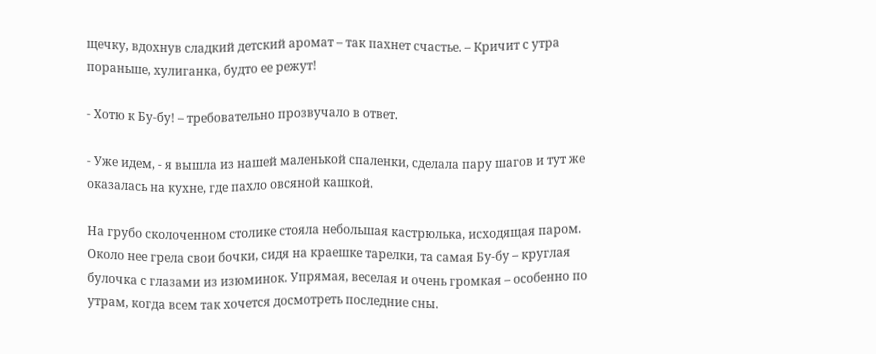щечку, вдохнув сладкий детский аромат – так пахнет счастье. – Кричит с утра пораньше, хулиганка, будто ее режут!

- Хотю к Бу-бу! – требовательно прозвучало в ответ.

- Уже идем, - я вышла из нашей маленькой спаленки, сделала пару шагов и тут же оказалась на кухне, где пахло овсяной кашкой.

На грубо сколоченном столике стояла небольшая кастрюлька, исходящая паром. Около нее грела свои бочки, сидя на краешке тарелки, та самая Бу-бу – круглая булочка с глазами из изюминок. Упрямая, веселая и очень громкая – особенно по утрам, когда всем так хочется досмотреть последние сны.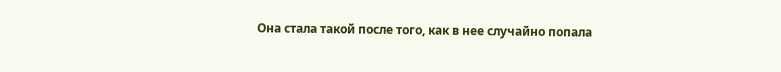Она стала такой после того, как в нее случайно попала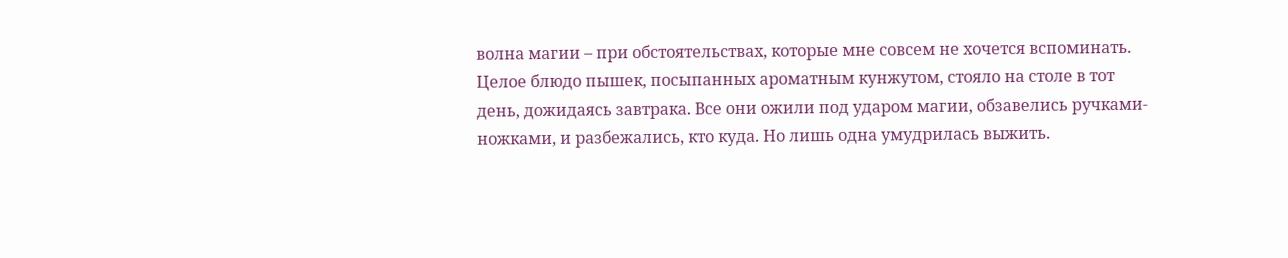волна магии – при обстоятельствах, которые мне совсем не хочется вспоминать. Целое блюдо пышек, посыпанных ароматным кунжутом, стояло на столе в тот день, дожидаясь завтрака. Все они ожили под ударом магии, обзавелись ручками-ножками, и разбежались, кто куда. Но лишь одна умудрилась выжить.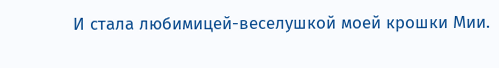И стала любимицей-веселушкой моей крошки Мии.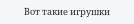Вот такие игрушки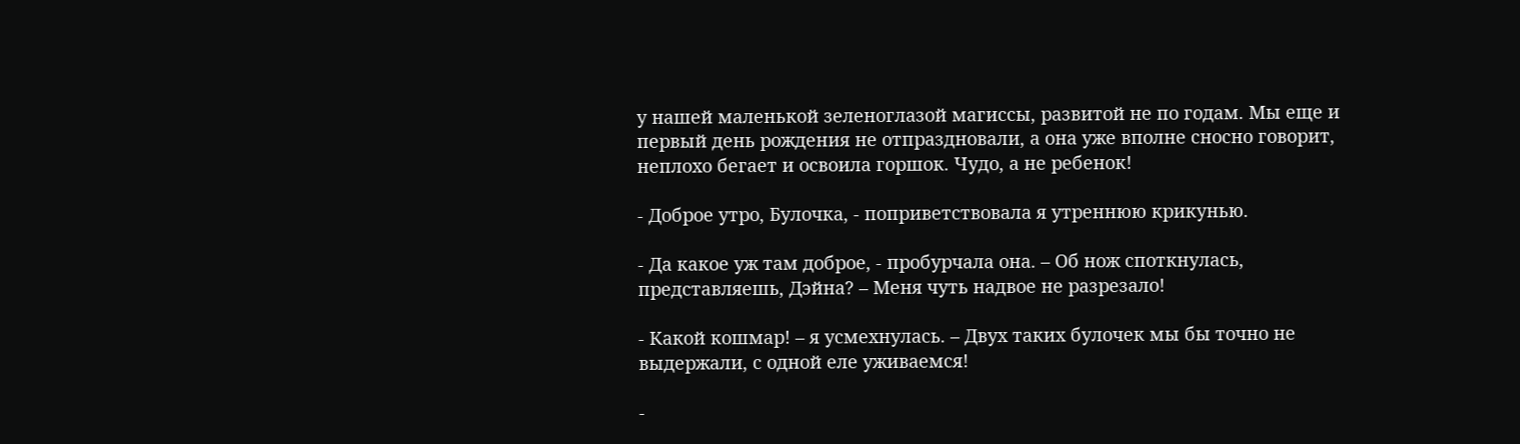у нашей маленькой зеленоглазой магиссы, развитой не по годам. Мы еще и первый день рождения не отпраздновали, а она уже вполне сносно говорит, неплохо бегает и освоила горшок. Чудо, а не ребенок!

- Доброе утро, Булочка, - поприветствовала я утреннюю крикунью.

- Да какое уж там доброе, - пробурчала она. – Об нож споткнулась, представляешь, Дэйна? – Меня чуть надвое не разрезало!

- Какой кошмар! – я усмехнулась. – Двух таких булочек мы бы точно не выдержали, с одной еле уживаемся!

-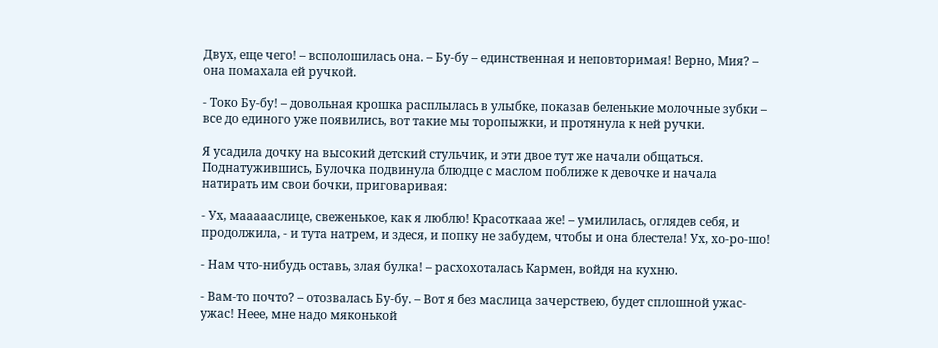Двух, еще чего! – всполошилась она. – Бу-бу – единственная и неповторимая! Верно, Мия? – она помахала ей ручкой.

- Токо Бу-бу! – довольная крошка расплылась в улыбке, показав беленькие молочные зубки – все до единого уже появились, вот такие мы торопыжки, и протянула к ней ручки.

Я усадила дочку на высокий детский стульчик, и эти двое тут же начали общаться. Поднатужившись, Булочка подвинула блюдце с маслом поближе к девочке и начала натирать им свои бочки, приговаривая:

- Ух, маааааслице, свеженькое, как я люблю! Красоткааа же! – умилилась, оглядев себя, и продолжила, - и тута натрем, и здеся, и попку не забудем, чтобы и она блестела! Ух, хо-ро-шо!

- Нам что-нибудь оставь, злая булка! – расхохоталась Кармен, войдя на кухню.

- Вам-то почто? – отозвалась Бу-бу. – Вот я без маслица зачерствею, будет сплошной ужас-ужас! Неее, мне надо мяконькой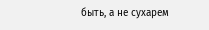быть, а не сухарем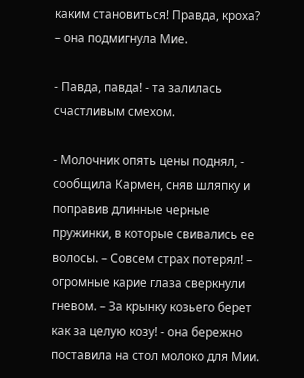каким становиться! Правда, кроха? – она подмигнула Мие.

- Павда, павда! - та залилась счастливым смехом.

- Молочник опять цены поднял, - сообщила Кармен, сняв шляпку и поправив длинные черные пружинки, в которые свивались ее волосы. – Совсем страх потерял! – огромные карие глаза сверкнули гневом. – За крынку козьего берет как за целую козу! - она бережно поставила на стол молоко для Мии.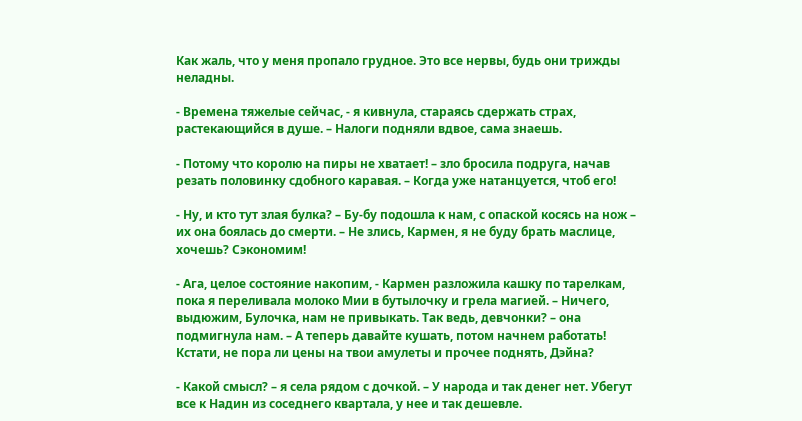Как жаль, что у меня пропало грудное. Это все нервы, будь они трижды неладны.

- Времена тяжелые сейчас, - я кивнула, стараясь сдержать страх, растекающийся в душе. – Налоги подняли вдвое, сама знаешь.

- Потому что королю на пиры не хватает! – зло бросила подруга, начав резать половинку сдобного каравая. – Когда уже натанцуется, чтоб его!

- Ну, и кто тут злая булка? – Бу-бу подошла к нам, с опаской косясь на нож – их она боялась до смерти. – Не злись, Кармен, я не буду брать маслице, хочешь? Сэкономим!

- Ага, целое состояние накопим, - Кармен разложила кашку по тарелкам, пока я переливала молоко Мии в бутылочку и грела магией. – Ничего, выдюжим, Булочка, нам не привыкать. Так ведь, девчонки? – она подмигнула нам. – А теперь давайте кушать, потом начнем работать! Кстати, не пора ли цены на твои амулеты и прочее поднять, Дэйна?

- Какой смысл? – я села рядом с дочкой. – У народа и так денег нет. Убегут все к Надин из соседнего квартала, у нее и так дешевле.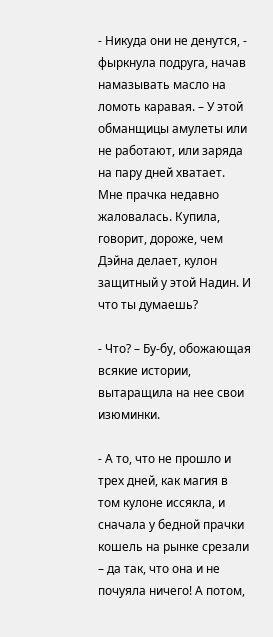- Никуда они не денутся, - фыркнула подруга, начав намазывать масло на ломоть каравая. – У этой обманщицы амулеты или не работают, или заряда на пару дней хватает. Мне прачка недавно жаловалась. Купила, говорит, дороже, чем Дэйна делает, кулон защитный у этой Надин. И что ты думаешь?

- Что? – Бу-бу, обожающая всякие истории, вытаращила на нее свои изюминки.

- А то, что не прошло и трех дней, как магия в том кулоне иссякла, и сначала у бедной прачки кошель на рынке срезали – да так, что она и не почуяла ничего! А потом,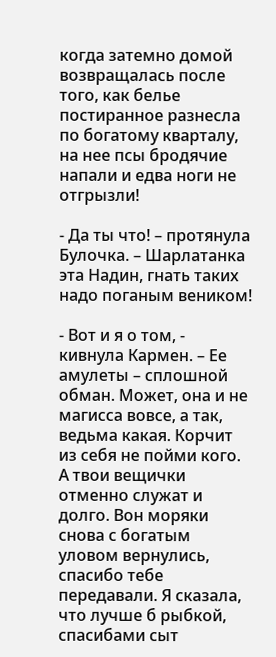когда затемно домой возвращалась после того, как белье постиранное разнесла по богатому кварталу, на нее псы бродячие напали и едва ноги не отгрызли!

- Да ты что! – протянула Булочка. – Шарлатанка эта Надин, гнать таких надо поганым веником!

- Вот и я о том, - кивнула Кармен. – Ее амулеты – сплошной обман. Может, она и не магисса вовсе, а так, ведьма какая. Корчит из себя не пойми кого. А твои вещички отменно служат и долго. Вон моряки снова с богатым уловом вернулись, спасибо тебе передавали. Я сказала, что лучше б рыбкой, спасибами сыт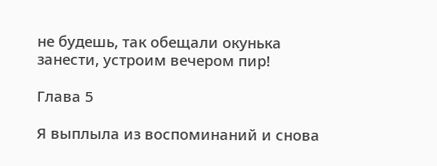не будешь, так обещали окунька занести, устроим вечером пир!

Глава 5

Я выплыла из воспоминаний и снова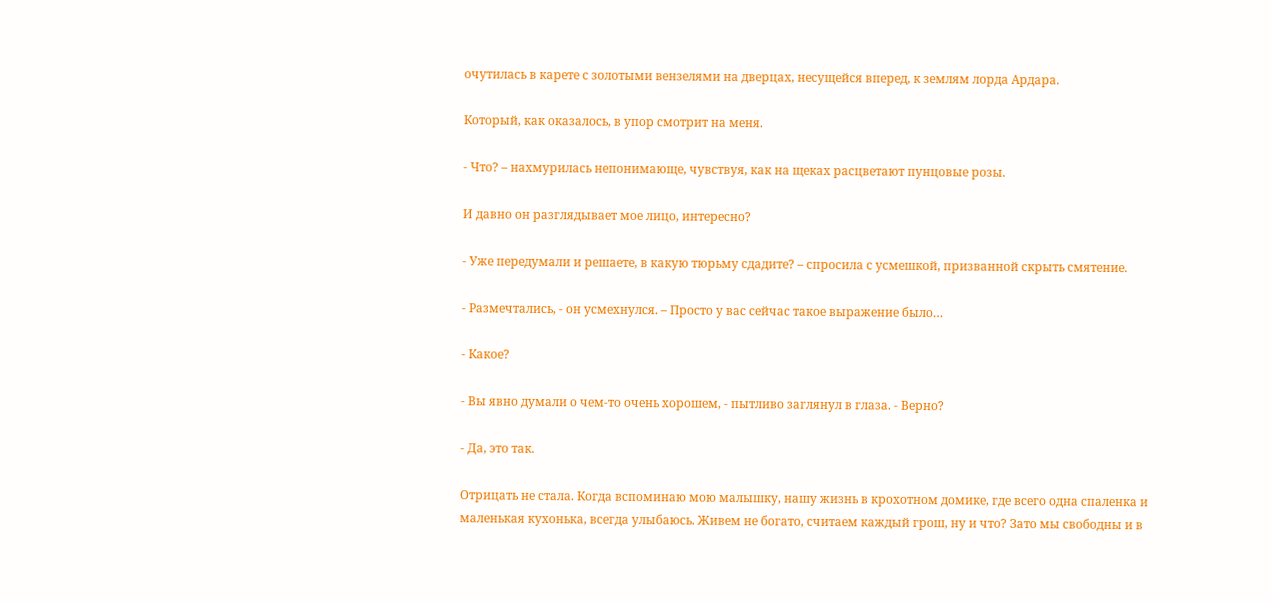очутилась в карете с золотыми вензелями на дверцах, несущейся вперед, к землям лорда Ардара.

Который, как оказалось, в упор смотрит на меня.

- Что? – нахмурилась непонимающе, чувствуя, как на щеках расцветают пунцовые розы.

И давно он разглядывает мое лицо, интересно?

- Уже передумали и решаете, в какую тюрьму сдадите? – спросила с усмешкой, призванной скрыть смятение.

- Размечтались, - он усмехнулся. – Просто у вас сейчас такое выражение было…

- Какое?

- Вы явно думали о чем-то очень хорошем, - пытливо заглянул в глаза. - Верно?

- Да, это так.

Отрицать не стала. Когда вспоминаю мою малышку, нашу жизнь в крохотном домике, где всего одна спаленка и маленькая кухонька, всегда улыбаюсь. Живем не богато, считаем каждый грош, ну и что? Зато мы свободны и в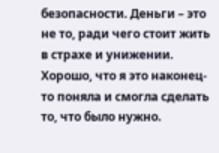безопасности. Деньги – это не то, ради чего стоит жить в страхе и унижении. Хорошо, что я это наконец-то поняла и смогла сделать то, что было нужно.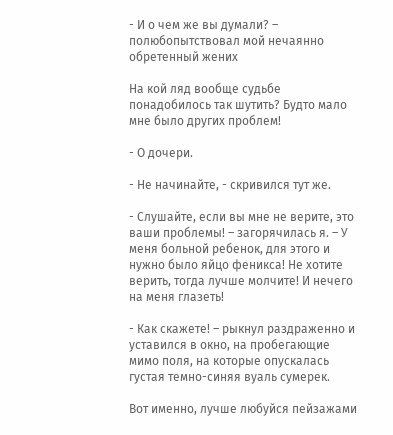- И о чем же вы думали? – полюбопытствовал мой нечаянно обретенный жених

На кой ляд вообще судьбе понадобилось так шутить? Будто мало мне было других проблем!

- О дочери.

- Не начинайте, - скривился тут же.

- Слушайте, если вы мне не верите, это ваши проблемы! – загорячилась я. – У меня больной ребенок, для этого и нужно было яйцо феникса! Не хотите верить, тогда лучше молчите! И нечего на меня глазеть!

- Как скажете! – рыкнул раздраженно и уставился в окно, на пробегающие мимо поля, на которые опускалась густая темно-синяя вуаль сумерек.

Вот именно, лучше любуйся пейзажами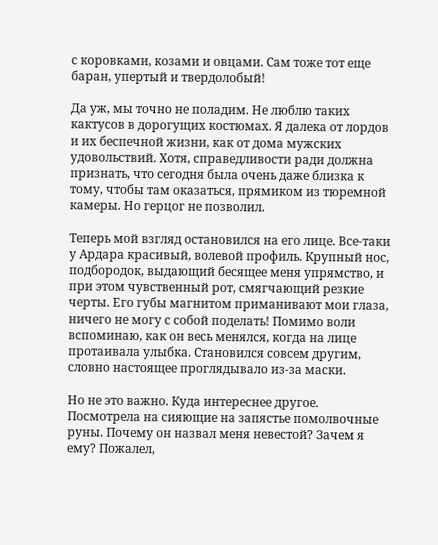с коровками, козами и овцами. Сам тоже тот еще баран, упертый и твердолобый!

Да уж, мы точно не поладим. Не люблю таких кактусов в дорогущих костюмах. Я далека от лордов и их беспечной жизни, как от дома мужских удовольствий. Хотя, справедливости ради должна признать, что сегодня была очень даже близка к тому, чтобы там оказаться, прямиком из тюремной камеры. Но герцог не позволил.

Теперь мой взгляд остановился на его лице. Все-таки у Ардара красивый, волевой профиль. Крупный нос, подбородок, выдающий бесящее меня упрямство, и при этом чувственный рот, смягчающий резкие черты. Его губы магнитом приманивают мои глаза, ничего не могу с собой поделать! Помимо воли вспоминаю, как он весь менялся, когда на лице протаивала улыбка. Становился совсем другим, словно настоящее проглядывало из-за маски.

Но не это важно. Куда интереснее другое. Посмотрела на сияющие на запястье помолвочные руны. Почему он назвал меня невестой? Зачем я ему? Пожалел,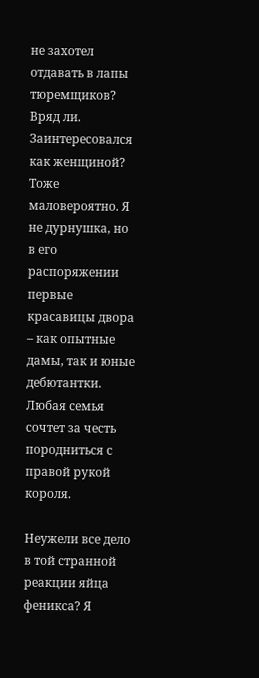не захотел отдавать в лапы тюремщиков? Вряд ли. Заинтересовался как женщиной? Тоже маловероятно. Я не дурнушка, но в его распоряжении первые красавицы двора – как опытные дамы, так и юные дебютантки. Любая семья сочтет за честь породниться с правой рукой короля.

Неужели все дело в той странной реакции яйца феникса? Я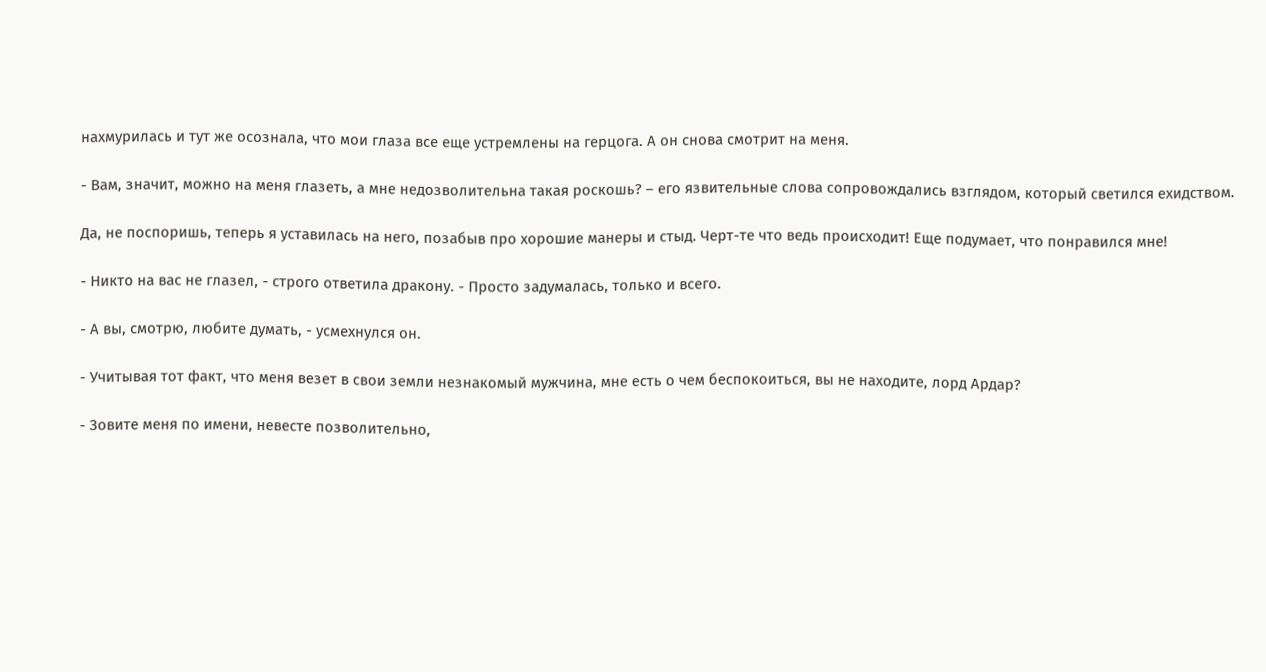нахмурилась и тут же осознала, что мои глаза все еще устремлены на герцога. А он снова смотрит на меня.

- Вам, значит, можно на меня глазеть, а мне недозволительна такая роскошь? – его язвительные слова сопровождались взглядом, который светился ехидством.

Да, не поспоришь, теперь я уставилась на него, позабыв про хорошие манеры и стыд. Черт-те что ведь происходит! Еще подумает, что понравился мне!

- Никто на вас не глазел, - строго ответила дракону. - Просто задумалась, только и всего.

- А вы, смотрю, любите думать, - усмехнулся он.

- Учитывая тот факт, что меня везет в свои земли незнакомый мужчина, мне есть о чем беспокоиться, вы не находите, лорд Ардар?

- Зовите меня по имени, невесте позволительно,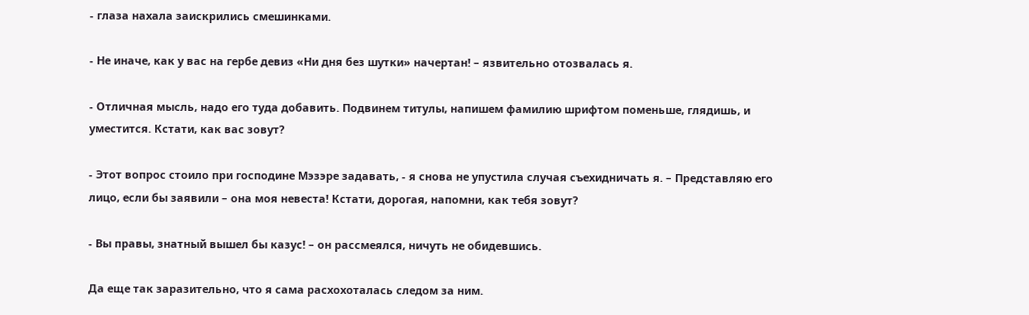- глаза нахала заискрились смешинками.

- Не иначе, как у вас на гербе девиз «Ни дня без шутки» начертан! – язвительно отозвалась я.

- Отличная мысль, надо его туда добавить. Подвинем титулы, напишем фамилию шрифтом поменьше, глядишь, и уместится. Кстати, как вас зовут?

- Этот вопрос стоило при господине Мэзэре задавать, - я снова не упустила случая съехидничать я. – Представляю его лицо, если бы заявили – она моя невеста! Кстати, дорогая, напомни, как тебя зовут?

- Вы правы, знатный вышел бы казус! – он рассмеялся, ничуть не обидевшись.

Да еще так заразительно, что я сама расхохоталась следом за ним.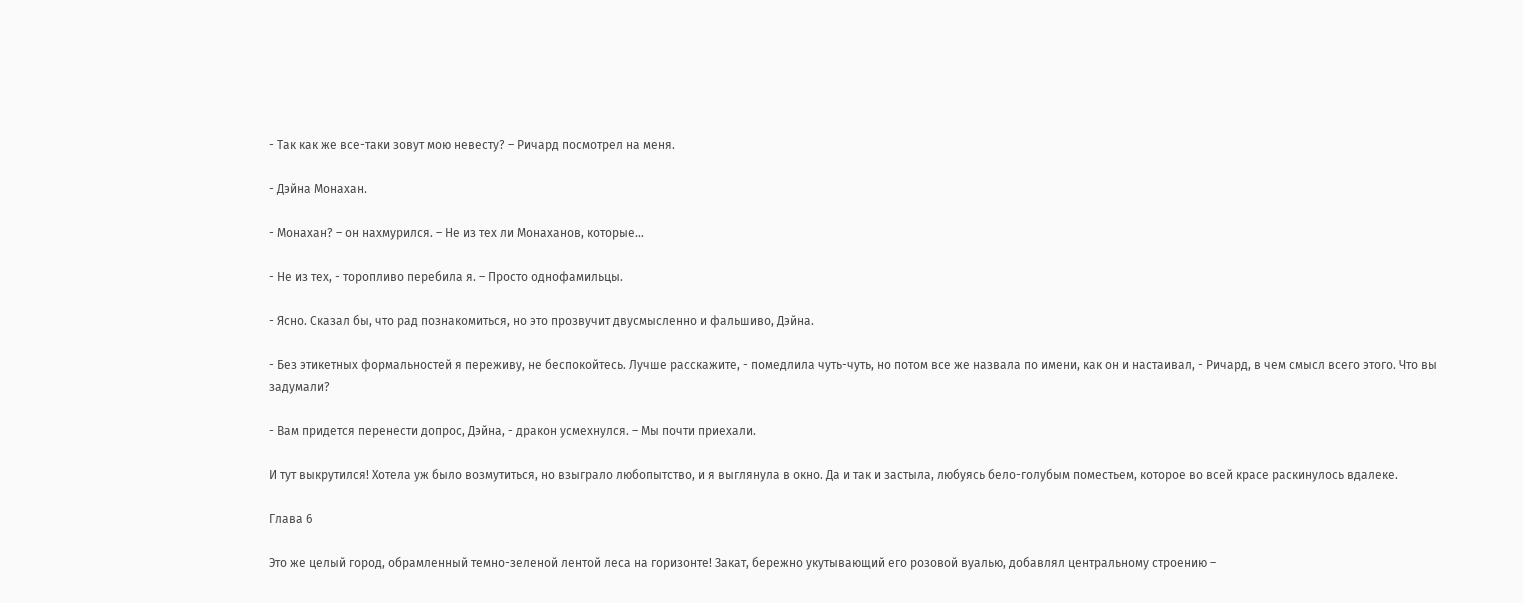- Так как же все-таки зовут мою невесту? – Ричард посмотрел на меня.

- Дэйна Монахан.

- Монахан? – он нахмурился. – Не из тех ли Монаханов, которые…

- Не из тех, - торопливо перебила я. – Просто однофамильцы.

- Ясно. Сказал бы, что рад познакомиться, но это прозвучит двусмысленно и фальшиво, Дэйна.

- Без этикетных формальностей я переживу, не беспокойтесь. Лучше расскажите, - помедлила чуть-чуть, но потом все же назвала по имени, как он и настаивал, - Ричард, в чем смысл всего этого. Что вы задумали?

- Вам придется перенести допрос, Дэйна, - дракон усмехнулся. – Мы почти приехали.

И тут выкрутился! Хотела уж было возмутиться, но взыграло любопытство, и я выглянула в окно. Да и так и застыла, любуясь бело-голубым поместьем, которое во всей красе раскинулось вдалеке.

Глава 6

Это же целый город, обрамленный темно-зеленой лентой леса на горизонте! Закат, бережно укутывающий его розовой вуалью, добавлял центральному строению –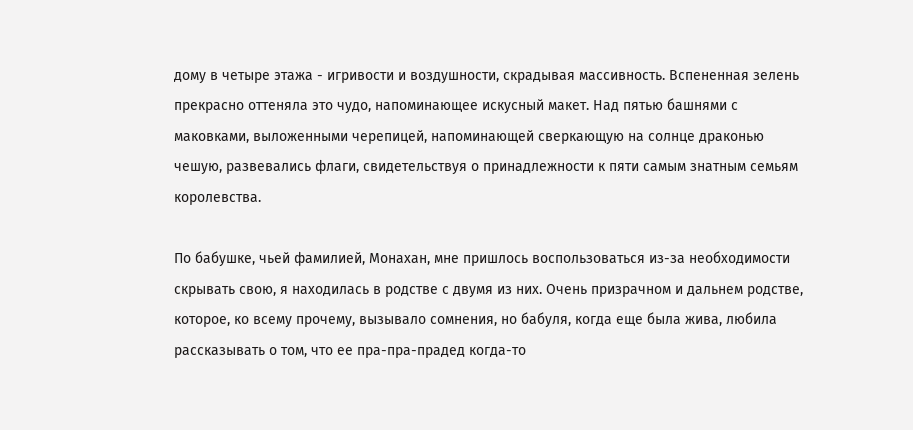дому в четыре этажа - игривости и воздушности, скрадывая массивность. Вспененная зелень прекрасно оттеняла это чудо, напоминающее искусный макет. Над пятью башнями с маковками, выложенными черепицей, напоминающей сверкающую на солнце драконью чешую, развевались флаги, свидетельствуя о принадлежности к пяти самым знатным семьям королевства.

По бабушке, чьей фамилией, Монахан, мне пришлось воспользоваться из-за необходимости скрывать свою, я находилась в родстве с двумя из них. Очень призрачном и дальнем родстве, которое, ко всему прочему, вызывало сомнения, но бабуля, когда еще была жива, любила рассказывать о том, что ее пра-пра-прадед когда-то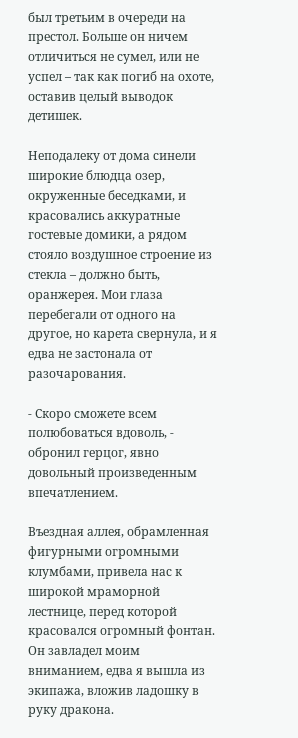был третьим в очереди на престол. Больше он ничем отличиться не сумел, или не успел – так как погиб на охоте, оставив целый выводок детишек.

Неподалеку от дома синели широкие блюдца озер, окруженные беседками, и красовались аккуратные гостевые домики, а рядом стояло воздушное строение из стекла – должно быть, оранжерея. Мои глаза перебегали от одного на другое, но карета свернула, и я едва не застонала от разочарования.

- Скоро сможете всем полюбоваться вдоволь, - обронил герцог, явно довольный произведенным впечатлением.

Въездная аллея, обрамленная фигурными огромными клумбами, привела нас к широкой мраморной лестнице, перед которой красовался огромный фонтан. Он завладел моим вниманием, едва я вышла из экипажа, вложив ладошку в руку дракона.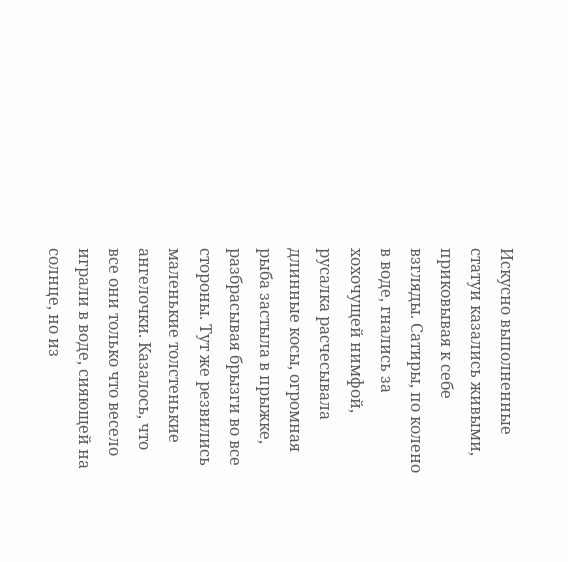Искусно выполненные статуи казались живыми, приковывая к себе взгляды. Сатиры, по колено в воде, гнались за хохочущей нимфой, русалка расчесывала длинные косы, огромная рыба застыла в прыжке, разбрасывая брызги во все стороны. Тут же резвились маленькие толстенькие ангелочки. Казалось, что все они только что весело играли в воде, сияющей на солнце, но из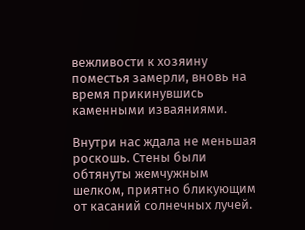вежливости к хозяину поместья замерли, вновь на время прикинувшись каменными изваяниями.

Внутри нас ждала не меньшая роскошь. Стены были обтянуты жемчужным шелком, приятно бликующим от касаний солнечных лучей.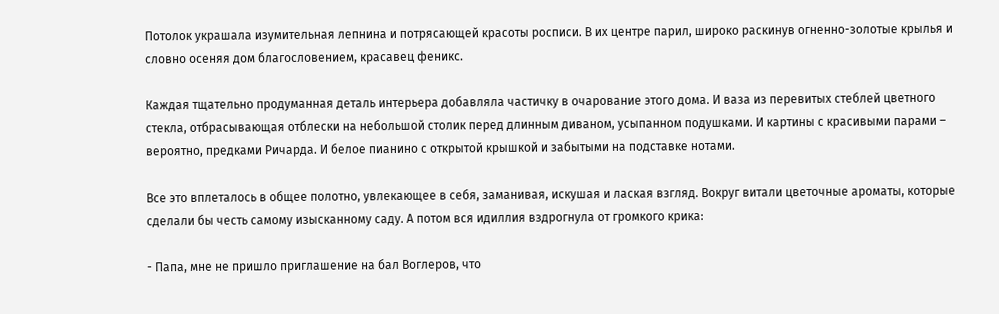Потолок украшала изумительная лепнина и потрясающей красоты росписи. В их центре парил, широко раскинув огненно-золотые крылья и словно осеняя дом благословением, красавец феникс.

Каждая тщательно продуманная деталь интерьера добавляла частичку в очарование этого дома. И ваза из перевитых стеблей цветного стекла, отбрасывающая отблески на небольшой столик перед длинным диваном, усыпанном подушками. И картины с красивыми парами – вероятно, предками Ричарда. И белое пианино с открытой крышкой и забытыми на подставке нотами.

Все это вплеталось в общее полотно, увлекающее в себя, заманивая, искушая и лаская взгляд. Вокруг витали цветочные ароматы, которые сделали бы честь самому изысканному саду. А потом вся идиллия вздрогнула от громкого крика:

- Папа, мне не пришло приглашение на бал Воглеров, что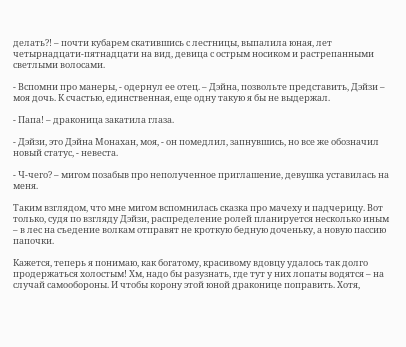делать?! – почти кубарем скатившись с лестницы, выпалила юная, лет четырнадцати-пятнадцати на вид, девица с острым носиком и растрепанными светлыми волосами.

- Вспомни про манеры, - одернул ее отец. – Дэйна, позвольте представить, Дэйзи – моя дочь. К счастью, единственная, еще одну такую я бы не выдержал.

- Папа! – драконица закатила глаза.

- Дэйзи, это Дэйна Монахан, моя, - он помедлил, запнувшись, но все же обозначил новый статус, - невеста.

- Ч-чего? – мигом позабыв про неполученное приглашение, девушка уставилась на меня.

Таким взглядом, что мне мигом вспомнилась сказка про мачеху и падчерицу. Вот только, судя по взгляду Дэйзи, распределение ролей планируется несколько иным – в лес на съедение волкам отправят не кроткую бедную доченьку, а новую пассию папочки.

Кажется, теперь я понимаю, как богатому, красивому вдовцу удалось так долго продержаться холостым! Хм, надо бы разузнать, где тут у них лопаты водятся – на случай самообороны. И чтобы корону этой юной драконице поправить. Хотя,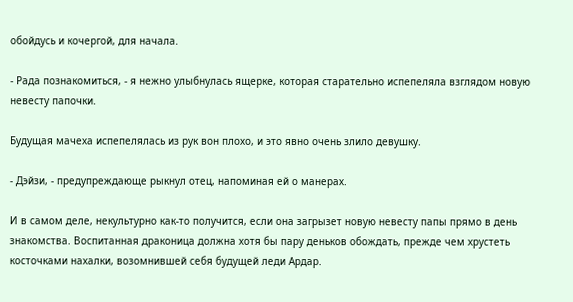обойдусь и кочергой, для начала.

- Рада познакомиться, - я нежно улыбнулась ящерке, которая старательно испепеляла взглядом новую невесту папочки.

Будущая мачеха испепелялась из рук вон плохо, и это явно очень злило девушку.

- Дэйзи, - предупреждающе рыкнул отец, напоминая ей о манерах.

И в самом деле, некультурно как-то получится, если она загрызет новую невесту папы прямо в день знакомства. Воспитанная драконица должна хотя бы пару деньков обождать, прежде чем хрустеть косточками нахалки, возомнившей себя будущей леди Ардар.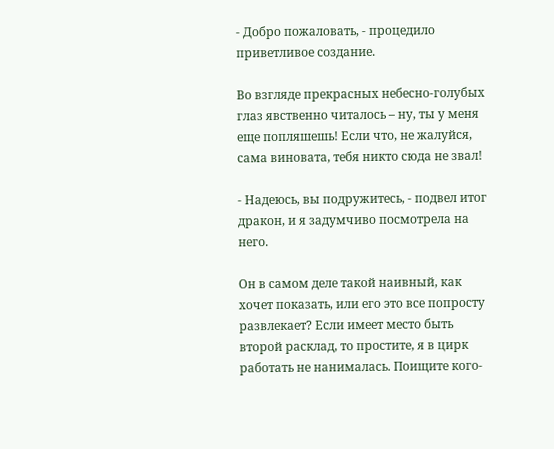- Добро пожаловать, - процедило приветливое создание.

Во взгляде прекрасных небесно-голубых глаз явственно читалось – ну, ты у меня еще попляшешь! Если что, не жалуйся, сама виновата, тебя никто сюда не звал!

- Надеюсь, вы подружитесь, - подвел итог дракон, и я задумчиво посмотрела на него.

Он в самом деле такой наивный, как хочет показать, или его это все попросту развлекает? Если имеет место быть второй расклад, то простите, я в цирк работать не нанималась. Поищите кого-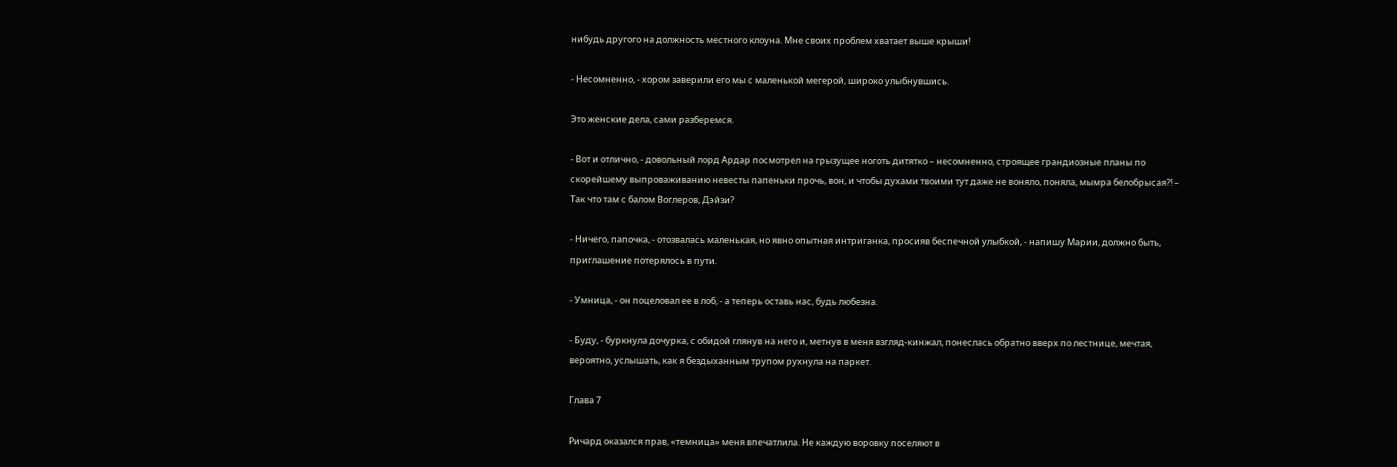нибудь другого на должность местного клоуна. Мне своих проблем хватает выше крыши!

- Несомненно, - хором заверили его мы с маленькой мегерой, широко улыбнувшись.

Это женские дела, сами разберемся.

- Вот и отлично, - довольный лорд Ардар посмотрел на грызущее ноготь дитятко – несомненно, строящее грандиозные планы по скорейшему выпроваживанию невесты папеньки прочь, вон, и чтобы духами твоими тут даже не воняло, поняла, мымра белобрысая?! – Так что там с балом Воглеров, Дэйзи?

- Ничего, папочка, - отозвалась маленькая, но явно опытная интриганка, просияв беспечной улыбкой, - напишу Марии, должно быть, приглашение потерялось в пути.

- Умница, - он поцеловал ее в лоб, - а теперь оставь нас, будь любезна.

- Буду, - буркнула дочурка, с обидой глянув на него и, метнув в меня взгляд-кинжал, понеслась обратно вверх по лестнице, мечтая, вероятно, услышать, как я бездыханным трупом рухнула на паркет.

Глава 7

Ричард оказался прав, «темница» меня впечатлила. Не каждую воровку поселяют в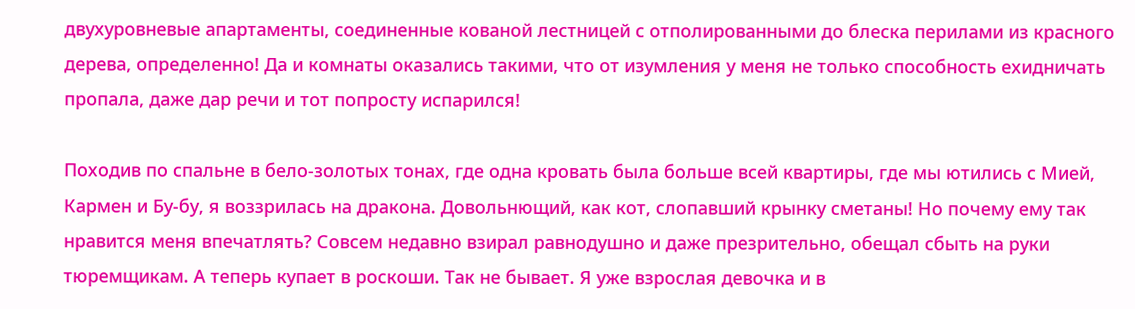двухуровневые апартаменты, соединенные кованой лестницей с отполированными до блеска перилами из красного дерева, определенно! Да и комнаты оказались такими, что от изумления у меня не только способность ехидничать пропала, даже дар речи и тот попросту испарился!

Походив по спальне в бело-золотых тонах, где одна кровать была больше всей квартиры, где мы ютились с Мией, Кармен и Бу-бу, я воззрилась на дракона. Довольнющий, как кот, слопавший крынку сметаны! Но почему ему так нравится меня впечатлять? Совсем недавно взирал равнодушно и даже презрительно, обещал сбыть на руки тюремщикам. А теперь купает в роскоши. Так не бывает. Я уже взрослая девочка и в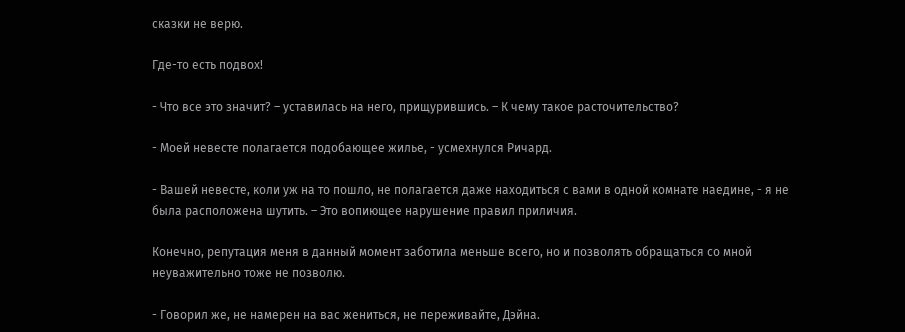сказки не верю.

Где-то есть подвох!

- Что все это значит? – уставилась на него, прищурившись. – К чему такое расточительство?

- Моей невесте полагается подобающее жилье, - усмехнулся Ричард.

- Вашей невесте, коли уж на то пошло, не полагается даже находиться с вами в одной комнате наедине, - я не была расположена шутить. – Это вопиющее нарушение правил приличия.

Конечно, репутация меня в данный момент заботила меньше всего, но и позволять обращаться со мной неуважительно тоже не позволю.

- Говорил же, не намерен на вас жениться, не переживайте, Дэйна.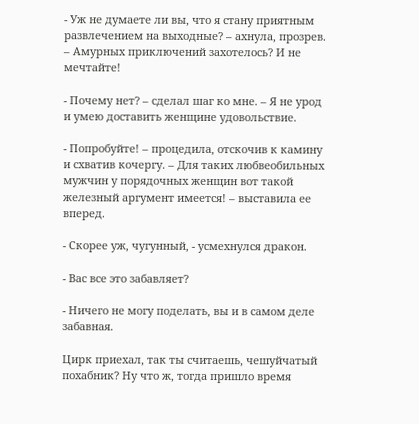- Уж не думаете ли вы, что я стану приятным развлечением на выходные? – ахнула, прозрев. – Амурных приключений захотелось? И не мечтайте!

- Почему нет? – сделал шаг ко мне. – Я не урод и умею доставить женщине удовольствие.

- Попробуйте! – процедила, отскочив к камину и схватив кочергу. – Для таких любвеобильных мужчин у порядочных женщин вот такой железный аргумент имеется! – выставила ее вперед.

- Скорее уж, чугунный, - усмехнулся дракон.

- Вас все это забавляет?

- Ничего не могу поделать, вы и в самом деле забавная.

Цирк приехал, так ты считаешь, чешуйчатый похабник? Ну что ж, тогда пришло время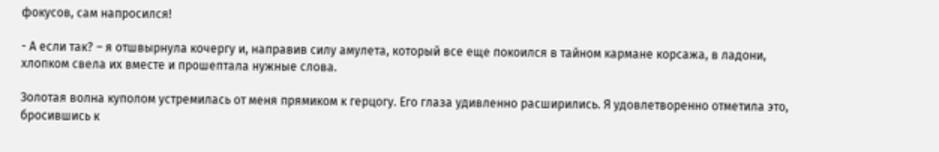фокусов, сам напросился!

- А если так? – я отшвырнула кочергу и, направив силу амулета, который все еще покоился в тайном кармане корсажа, в ладони, хлопком свела их вместе и прошептала нужные слова.

Золотая волна куполом устремилась от меня прямиком к герцогу. Его глаза удивленно расширились. Я удовлетворенно отметила это, бросившись к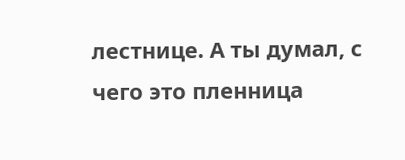лестнице. А ты думал, с чего это пленница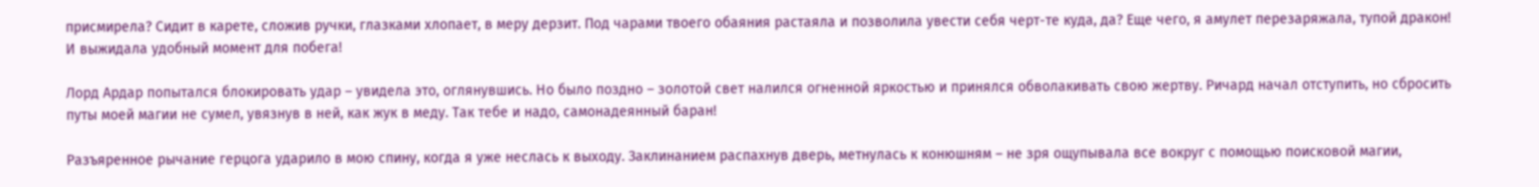присмирела? Сидит в карете, сложив ручки, глазками хлопает, в меру дерзит. Под чарами твоего обаяния растаяла и позволила увести себя черт-те куда, да? Еще чего, я амулет перезаряжала, тупой дракон! И выжидала удобный момент для побега!

Лорд Ардар попытался блокировать удар – увидела это, оглянувшись. Но было поздно – золотой свет налился огненной яркостью и принялся обволакивать свою жертву. Ричард начал отступить, но сбросить путы моей магии не сумел, увязнув в ней, как жук в меду. Так тебе и надо, самонадеянный баран!

Разъяренное рычание герцога ударило в мою спину, когда я уже неслась к выходу. Заклинанием распахнув дверь, метнулась к конюшням – не зря ощупывала все вокруг с помощью поисковой магии,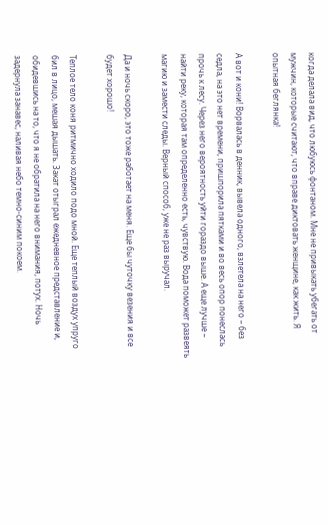когда делала вид, что любуюсь фонтаном. Мне не привыкать убегать от мужчин, которые считают, что вправе диктовать женщине, как жить. Я опытная беглянка!

А вот и кони! Ворвалась в денник, вывела одного, взлетела на него – без седла, на это нет времени, пришпорила пятками и во весь опор понеслась прочь к лесу. Через него вероятность уйти гораздо выше. А еще лучше – найти реку, которая там определенно есть, чувствую. Вода поможет развеять магию и замести следы. Верный способ, уже не раз выручал.

Да и ночь скоро, это тоже работает на меня. Еще бы чуточку везения и все будет хорошо!

Теплое тело коня ритмично ходило подо мной. Еще теплый воздух упруго бил в лицо, мешая дышать. Закат отыграл ежедневное представление и, обидевшись на то, что я не обратила на него внимания, потух. Ночь задернула занавес, наливая небо темно-синим покоем.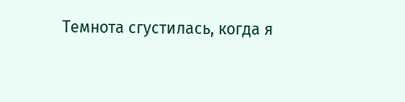Темнота сгустилась, когда я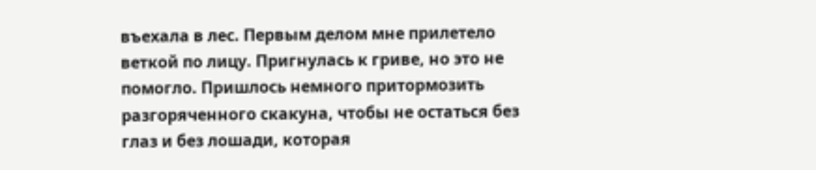въехала в лес. Первым делом мне прилетело веткой по лицу. Пригнулась к гриве, но это не помогло. Пришлось немного притормозить разгоряченного скакуна, чтобы не остаться без глаз и без лошади, которая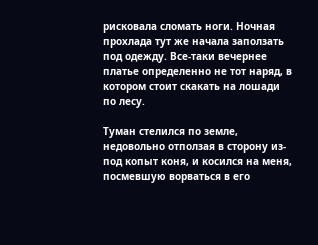рисковала сломать ноги. Ночная прохлада тут же начала заползать под одежду. Все-таки вечернее платье определенно не тот наряд, в котором стоит скакать на лошади по лесу.

Туман стелился по земле, недовольно отползая в сторону из-под копыт коня, и косился на меня, посмевшую ворваться в его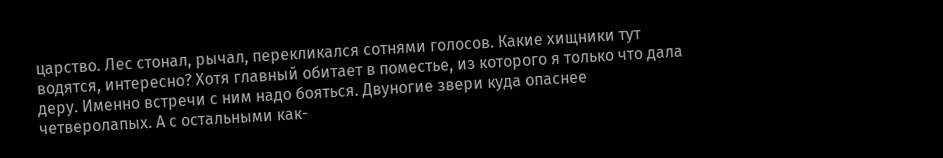царство. Лес стонал, рычал, перекликался сотнями голосов. Какие хищники тут водятся, интересно? Хотя главный обитает в поместье, из которого я только что дала деру. Именно встречи с ним надо бояться. Двуногие звери куда опаснее четверолапых. А с остальными как-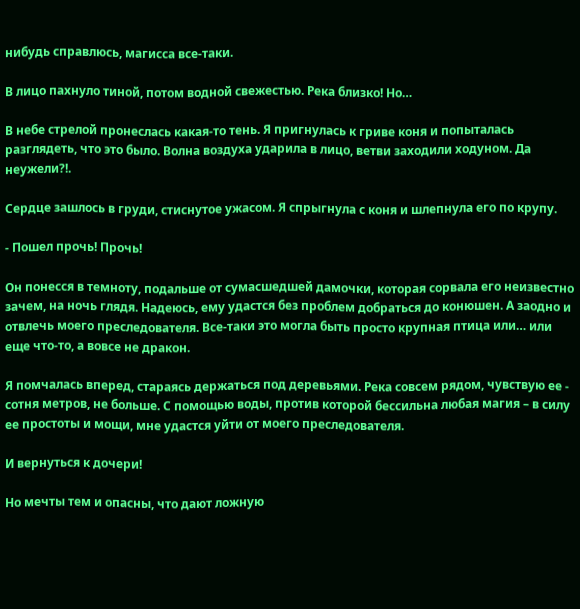нибудь справлюсь, магисса все-таки.

В лицо пахнуло тиной, потом водной свежестью. Река близко! Но…

В небе стрелой пронеслась какая-то тень. Я пригнулась к гриве коня и попыталась разглядеть, что это было. Волна воздуха ударила в лицо, ветви заходили ходуном. Да неужели?!.

Сердце зашлось в груди, стиснутое ужасом. Я спрыгнула с коня и шлепнула его по крупу.

- Пошел прочь! Прочь!

Он понесся в темноту, подальше от сумасшедшей дамочки, которая сорвала его неизвестно зачем, на ночь глядя. Надеюсь, ему удастся без проблем добраться до конюшен. А заодно и отвлечь моего преследователя. Все-таки это могла быть просто крупная птица или… или еще что-то, а вовсе не дракон.

Я помчалась вперед, стараясь держаться под деревьями. Река совсем рядом, чувствую ее - сотня метров, не больше. С помощью воды, против которой бессильна любая магия – в силу ее простоты и мощи, мне удастся уйти от моего преследователя.

И вернуться к дочери!

Но мечты тем и опасны, что дают ложную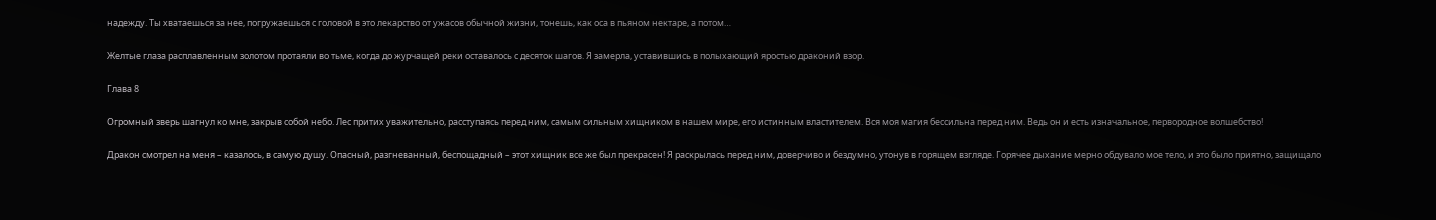надежду. Ты хватаешься за нее, погружаешься с головой в это лекарство от ужасов обычной жизни, тонешь, как оса в пьяном нектаре, а потом…

Желтые глаза расплавленным золотом протаяли во тьме, когда до журчащей реки оставалось с десяток шагов. Я замерла, уставившись в полыхающий яростью драконий взор.

Глава 8

Огромный зверь шагнул ко мне, закрыв собой небо. Лес притих уважительно, расступаясь перед ним, самым сильным хищником в нашем мире, его истинным властителем. Вся моя магия бессильна перед ним. Ведь он и есть изначальное, первородное волшебство!

Дракон смотрел на меня – казалось, в самую душу. Опасный, разгневанный, беспощадный – этот хищник все же был прекрасен! Я раскрылась перед ним, доверчиво и бездумно, утонув в горящем взгляде. Горячее дыхание мерно обдувало мое тело, и это было приятно, защищало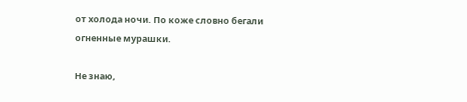от холода ночи. По коже словно бегали огненные мурашки.

Не знаю,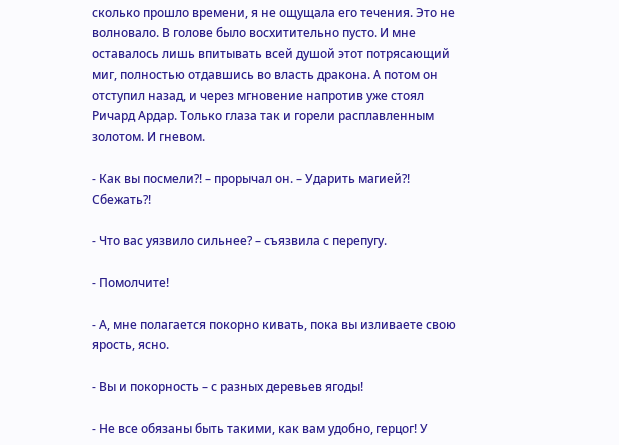сколько прошло времени, я не ощущала его течения. Это не волновало. В голове было восхитительно пусто. И мне оставалось лишь впитывать всей душой этот потрясающий миг, полностью отдавшись во власть дракона. А потом он отступил назад, и через мгновение напротив уже стоял Ричард Ардар. Только глаза так и горели расплавленным золотом. И гневом.

- Как вы посмели?! – прорычал он. – Ударить магией?! Сбежать?!

- Что вас уязвило сильнее? – съязвила с перепугу.

- Помолчите!

- А, мне полагается покорно кивать, пока вы изливаете свою ярость, ясно.

- Вы и покорность – с разных деревьев ягоды!

- Не все обязаны быть такими, как вам удобно, герцог! У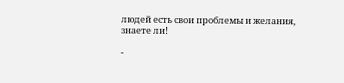людей есть свои проблемы и желания, знаете ли!

-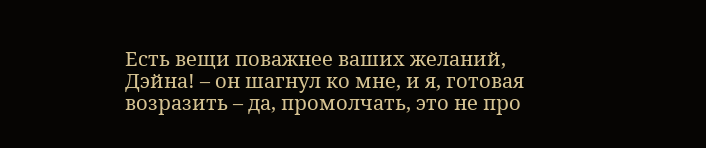Есть вещи поважнее ваших желаний, Дэйна! – он шагнул ко мне, и я, готовая возразить – да, промолчать, это не про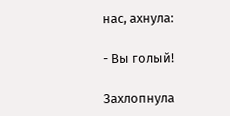нас, ахнула:

- Вы голый!

Захлопнула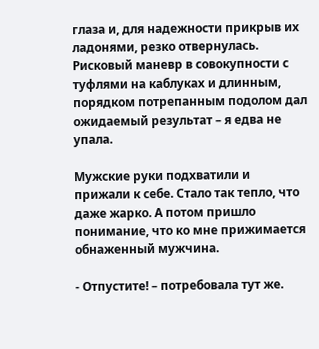глаза и, для надежности прикрыв их ладонями, резко отвернулась. Рисковый маневр в совокупности с туфлями на каблуках и длинным, порядком потрепанным подолом дал ожидаемый результат – я едва не упала.

Мужские руки подхватили и прижали к себе. Стало так тепло, что даже жарко. А потом пришло понимание, что ко мне прижимается обнаженный мужчина.

- Отпустите! – потребовала тут же.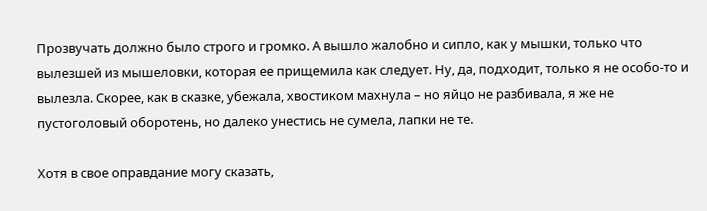Прозвучать должно было строго и громко. А вышло жалобно и сипло, как у мышки, только что вылезшей из мышеловки, которая ее прищемила как следует. Ну, да, подходит, только я не особо-то и вылезла. Скорее, как в сказке, убежала, хвостиком махнула – но яйцо не разбивала, я же не пустоголовый оборотень, но далеко унестись не сумела, лапки не те.

Хотя в свое оправдание могу сказать,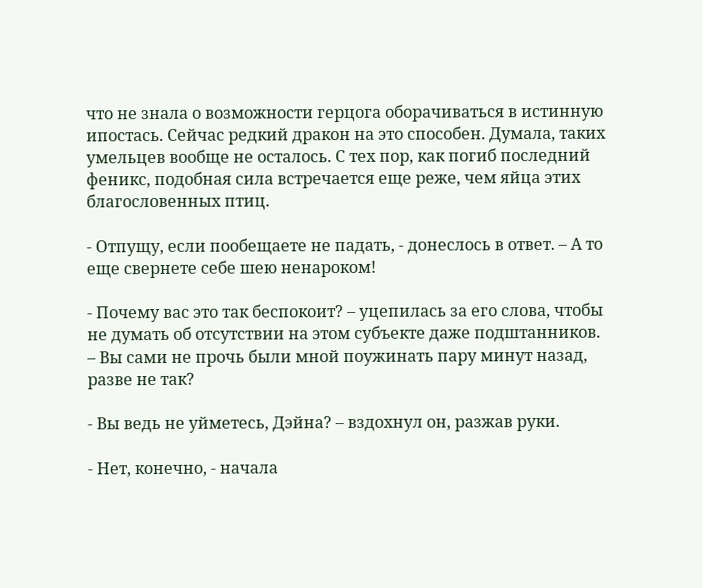что не знала о возможности герцога оборачиваться в истинную ипостась. Сейчас редкий дракон на это способен. Думала, таких умельцев вообще не осталось. С тех пор, как погиб последний феникс, подобная сила встречается еще реже, чем яйца этих благословенных птиц.

- Отпущу, если пообещаете не падать, - донеслось в ответ. – А то еще свернете себе шею ненароком!

- Почему вас это так беспокоит? – уцепилась за его слова, чтобы не думать об отсутствии на этом субъекте даже подштанников. – Вы сами не прочь были мной поужинать пару минут назад, разве не так?

- Вы ведь не уйметесь, Дэйна? – вздохнул он, разжав руки.

- Нет, конечно, - начала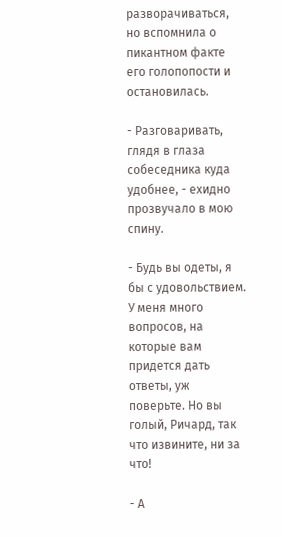разворачиваться, но вспомнила о пикантном факте его голопопости и остановилась.

- Разговаривать, глядя в глаза собеседника куда удобнее, - ехидно прозвучало в мою спину.

- Будь вы одеты, я бы с удовольствием. У меня много вопросов, на которые вам придется дать ответы, уж поверьте. Но вы голый, Ричард, так что извините, ни за что!

- А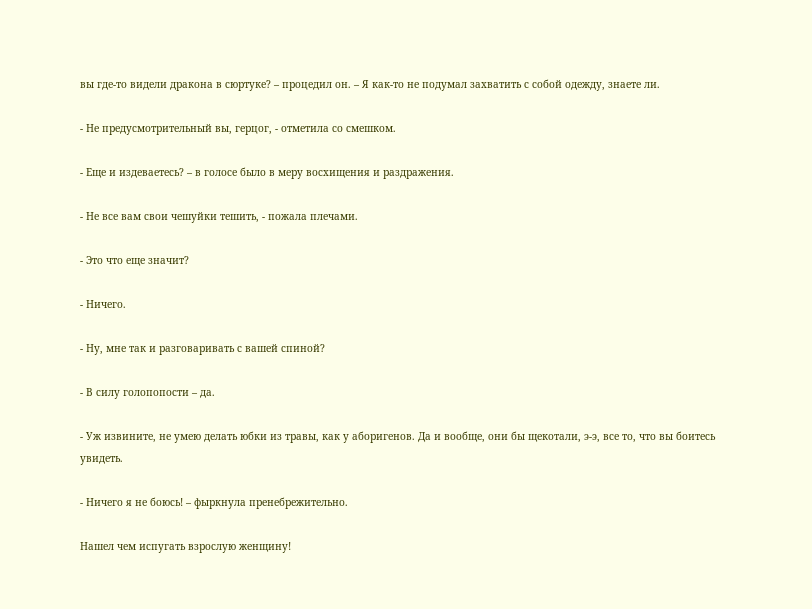вы где-то видели дракона в сюртуке? – процедил он. – Я как-то не подумал захватить с собой одежду, знаете ли.

- Не предусмотрительный вы, герцог, - отметила со смешком.

- Еще и издеваетесь? – в голосе было в меру восхищения и раздражения.

- Не все вам свои чешуйки тешить, - пожала плечами.

- Это что еще значит?

- Ничего.

- Ну, мне так и разговаривать с вашей спиной?

- В силу голопопости – да.

- Уж извините, не умею делать юбки из травы, как у аборигенов. Да и вообще, они бы щекотали, э-э, все то, что вы боитесь увидеть.

- Ничего я не боюсь! – фыркнула пренебрежительно.

Нашел чем испугать взрослую женщину!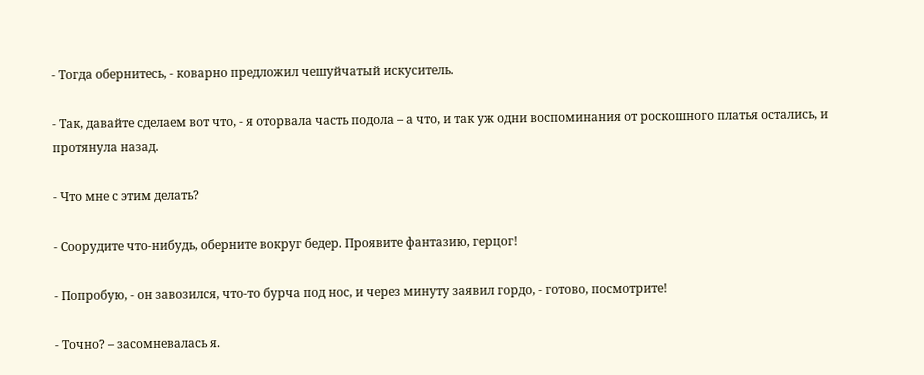- Тогда обернитесь, - коварно предложил чешуйчатый искуситель.

- Так, давайте сделаем вот что, - я оторвала часть подола – а что, и так уж одни воспоминания от роскошного платья остались, и протянула назад.

- Что мне с этим делать?

- Соорудите что-нибудь, оберните вокруг бедер. Проявите фантазию, герцог!

- Попробую, - он завозился, что-то бурча под нос, и через минуту заявил гордо, - готово, посмотрите!

- Точно? – засомневалась я.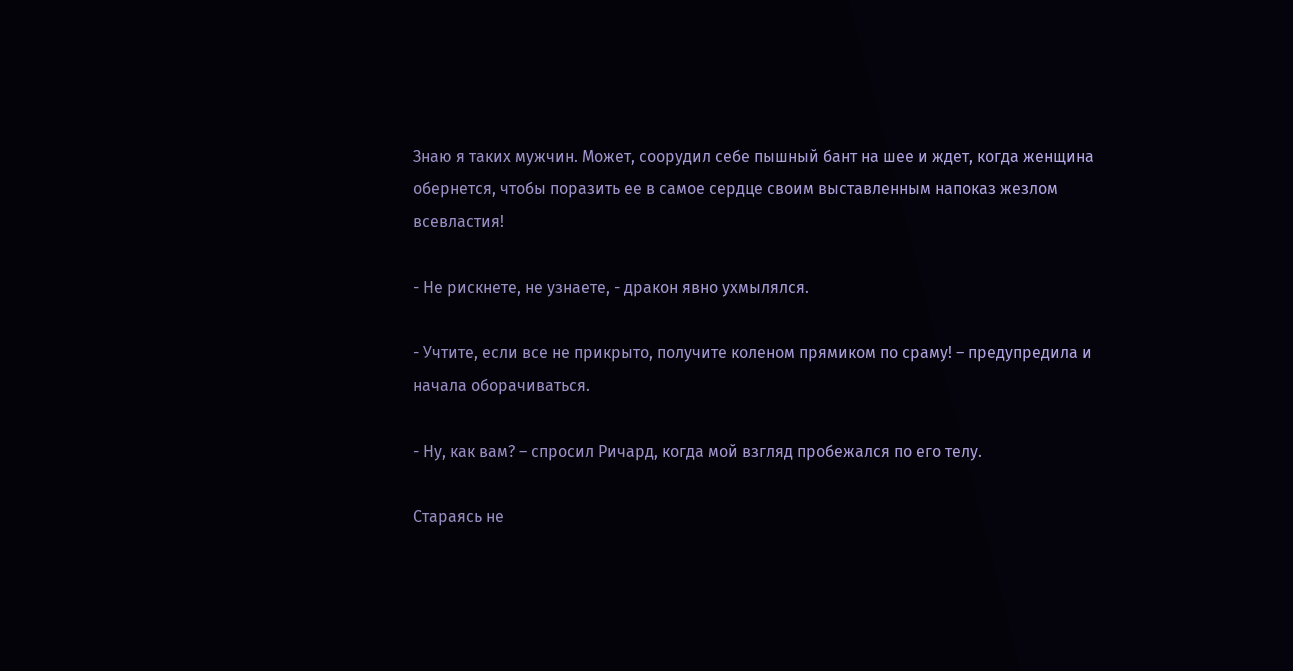Знаю я таких мужчин. Может, соорудил себе пышный бант на шее и ждет, когда женщина обернется, чтобы поразить ее в самое сердце своим выставленным напоказ жезлом всевластия!

- Не рискнете, не узнаете, - дракон явно ухмылялся.

- Учтите, если все не прикрыто, получите коленом прямиком по сраму! – предупредила и начала оборачиваться.

- Ну, как вам? – спросил Ричард, когда мой взгляд пробежался по его телу.

Стараясь не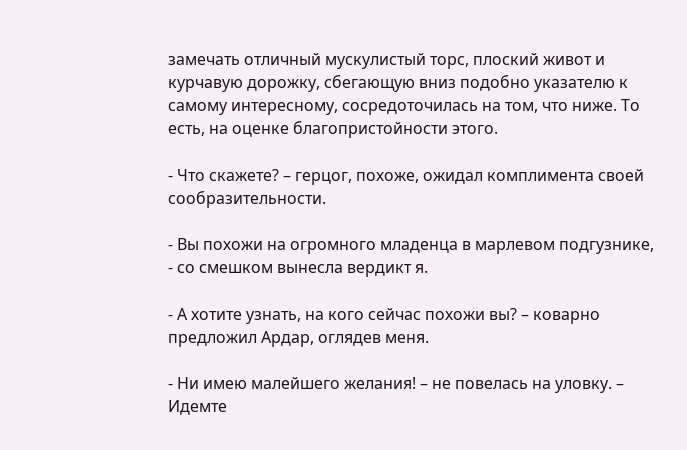замечать отличный мускулистый торс, плоский живот и курчавую дорожку, сбегающую вниз подобно указателю к самому интересному, сосредоточилась на том, что ниже. То есть, на оценке благопристойности этого.

- Что скажете? – герцог, похоже, ожидал комплимента своей сообразительности.

- Вы похожи на огромного младенца в марлевом подгузнике, - со смешком вынесла вердикт я.

- А хотите узнать, на кого сейчас похожи вы? – коварно предложил Ардар, оглядев меня.

- Ни имею малейшего желания! – не повелась на уловку. – Идемте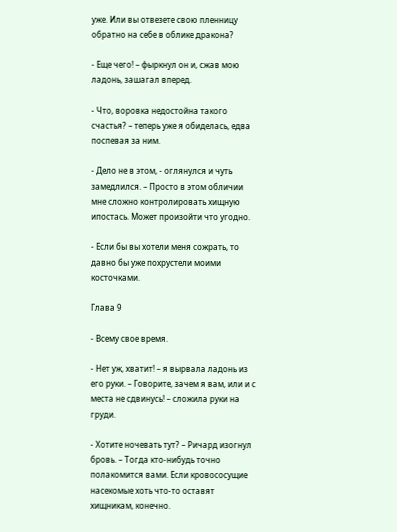уже. Или вы отвезете свою пленницу обратно на себе в облике дракона?

- Еще чего! – фыркнул он и, сжав мою ладонь, зашагал вперед.

- Что, воровка недостойна такого счастья? – теперь уже я обиделась, едва поспевая за ним.

- Дело не в этом, - оглянулся и чуть замедлился. – Просто в этом обличии мне сложно контролировать хищную ипостась. Может произойти что угодно.

- Если бы вы хотели меня сожрать, то давно бы уже похрустели моими косточками.

Глава 9

- Всему свое время.

- Нет уж, хватит! – я вырвала ладонь из его руки. – Говорите, зачем я вам, или и с места не сдвинусь! – сложила руки на груди.

- Хотите ночевать тут? – Ричард изогнул бровь. – Тогда кто-нибудь точно полакомится вами. Если кровососущие насекомые хоть что-то оставят хищникам, конечно.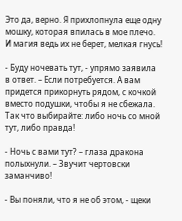Это да, верно. Я прихлопнула еще одну мошку, которая впилась в мое плечо. И магия ведь их не берет, мелкая гнусь!

- Буду ночевать тут, - упрямо заявила в ответ. – Если потребуется. А вам придется прикорнуть рядом, с кочкой вместо подушки, чтобы я не сбежала. Так что выбирайте: либо ночь со мной тут, либо правда!

- Ночь с вами тут? – глаза дракона полыхнули. – Звучит чертовски заманчиво!

- Вы поняли, что я не об этом, - щеки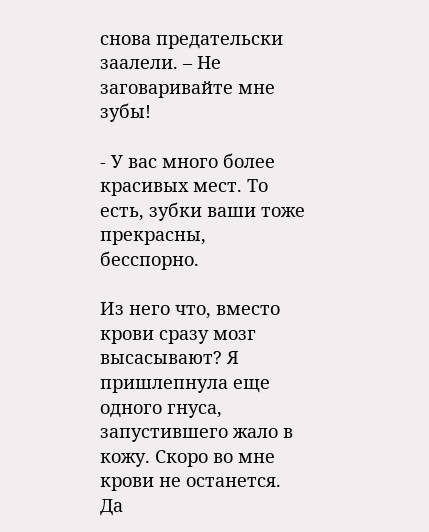снова предательски заалели. – Не заговаривайте мне зубы!

- У вас много более красивых мест. То есть, зубки ваши тоже прекрасны, бесспорно.

Из него что, вместо крови сразу мозг высасывают? Я пришлепнула еще одного гнуса, запустившего жало в кожу. Скоро во мне крови не останется. Да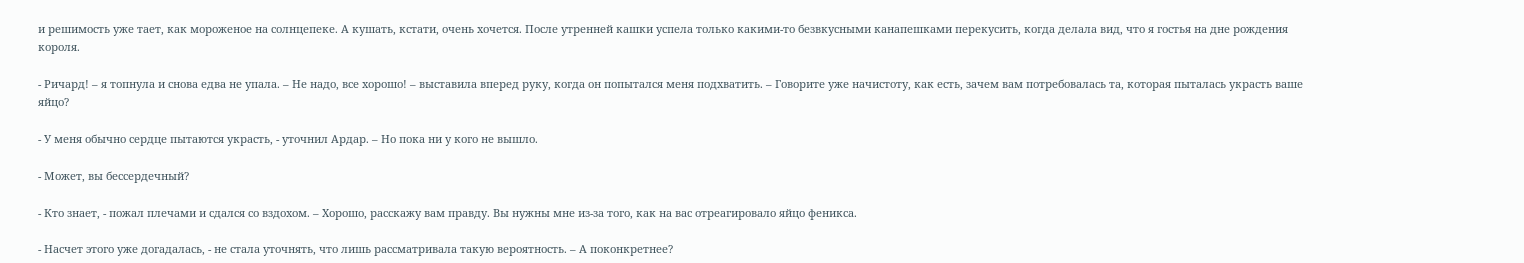и решимость уже тает, как мороженое на солнцепеке. А кушать, кстати, очень хочется. После утренней кашки успела только какими-то безвкусными канапешками перекусить, когда делала вид, что я гостья на дне рождения короля.

- Ричард! – я топнула и снова едва не упала. – Не надо, все хорошо! – выставила вперед руку, когда он попытался меня подхватить. – Говорите уже начистоту, как есть, зачем вам потребовалась та, которая пыталась украсть ваше яйцо?

- У меня обычно сердце пытаются украсть, - уточнил Ардар. – Но пока ни у кого не вышло.

- Может, вы бессердечный?

- Кто знает, - пожал плечами и сдался со вздохом. – Хорошо, расскажу вам правду. Вы нужны мне из-за того, как на вас отреагировало яйцо феникса.

- Насчет этого уже догадалась, - не стала уточнять, что лишь рассматривала такую вероятность. – А поконкретнее?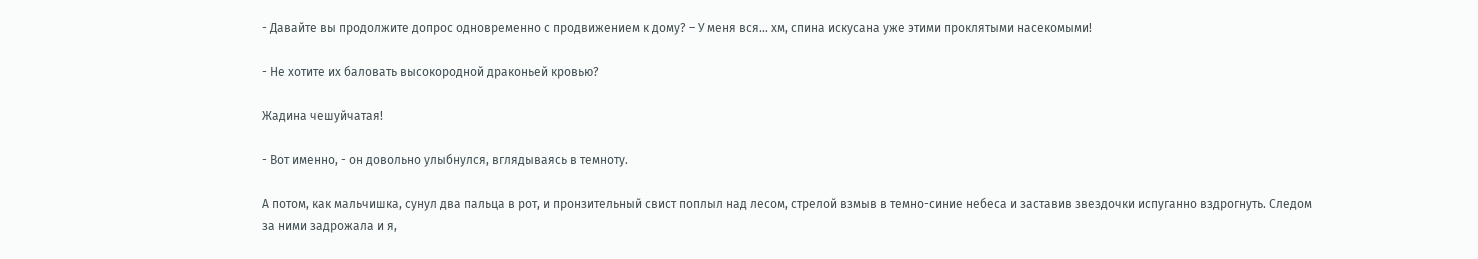- Давайте вы продолжите допрос одновременно с продвижением к дому? – У меня вся… хм, спина искусана уже этими проклятыми насекомыми!

- Не хотите их баловать высокородной драконьей кровью?

Жадина чешуйчатая!

- Вот именно, - он довольно улыбнулся, вглядываясь в темноту.

А потом, как мальчишка, сунул два пальца в рот, и пронзительный свист поплыл над лесом, стрелой взмыв в темно-синие небеса и заставив звездочки испуганно вздрогнуть. Следом за ними задрожала и я,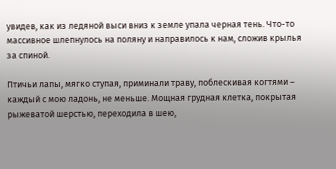увидев, как из ледяной выси вниз к земле упала черная тень. Что-то массивное шлепнулось на поляну и направилось к нам, сложив крылья за спиной.

Птичьи лапы, мягко ступая, приминали траву, поблескивая когтями – каждый с мою ладонь, не меньше. Мощная грудная клетка, покрытая рыжеватой шерстью, переходила в шею,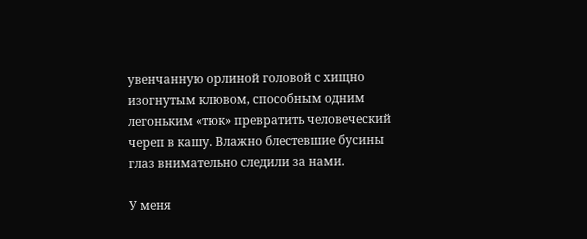увенчанную орлиной головой с хищно изогнутым клювом, способным одним легоньким «тюк» превратить человеческий череп в кашу. Влажно блестевшие бусины глаз внимательно следили за нами.

У меня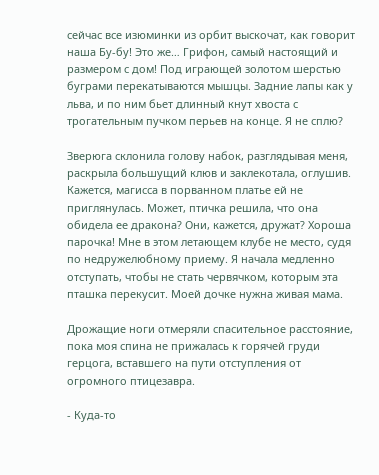сейчас все изюминки из орбит выскочат, как говорит наша Бу-бу! Это же… Грифон, самый настоящий и размером с дом! Под играющей золотом шерстью буграми перекатываются мышцы. Задние лапы как у льва, и по ним бьет длинный кнут хвоста с трогательным пучком перьев на конце. Я не сплю?

Зверюга склонила голову набок, разглядывая меня, раскрыла большущий клюв и заклекотала, оглушив. Кажется, магисса в порванном платье ей не приглянулась. Может, птичка решила, что она обидела ее дракона? Они, кажется, дружат? Хороша парочка! Мне в этом летающем клубе не место, судя по недружелюбному приему. Я начала медленно отступать, чтобы не стать червячком, которым эта пташка перекусит. Моей дочке нужна живая мама.

Дрожащие ноги отмеряли спасительное расстояние, пока моя спина не прижалась к горячей груди герцога, вставшего на пути отступления от огромного птицезавра.

- Куда-то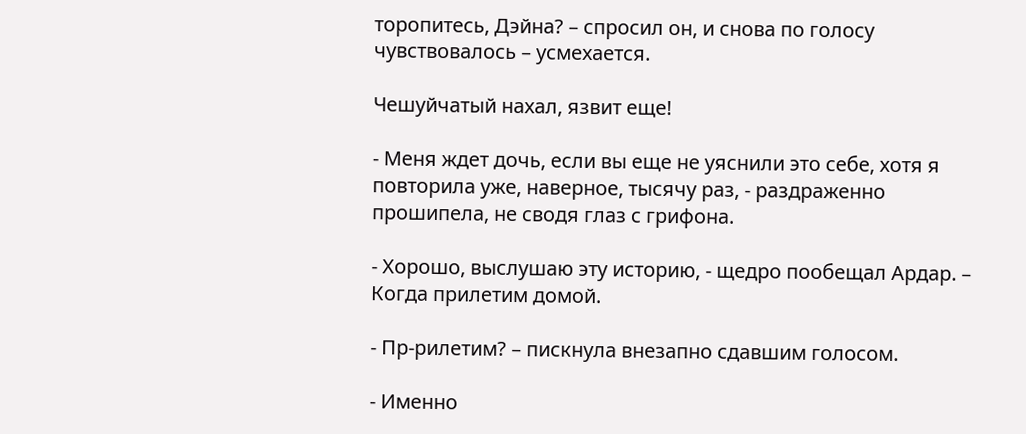торопитесь, Дэйна? – спросил он, и снова по голосу чувствовалось – усмехается.

Чешуйчатый нахал, язвит еще!

- Меня ждет дочь, если вы еще не уяснили это себе, хотя я повторила уже, наверное, тысячу раз, - раздраженно прошипела, не сводя глаз с грифона.

- Хорошо, выслушаю эту историю, - щедро пообещал Ардар. – Когда прилетим домой.

- Пр-рилетим? – пискнула внезапно сдавшим голосом.

- Именно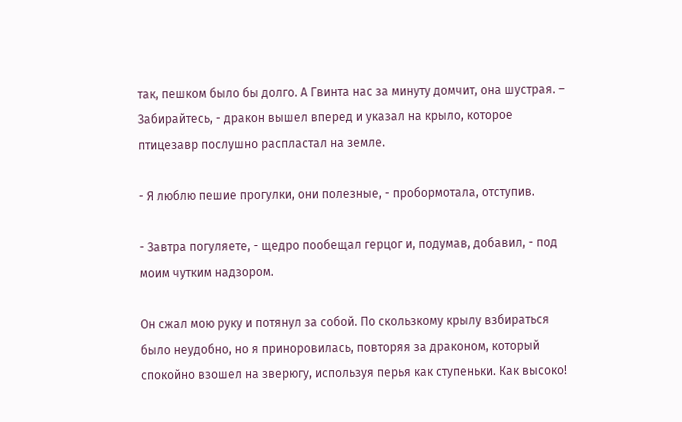так, пешком было бы долго. А Гвинта нас за минуту домчит, она шустрая. – Забирайтесь, - дракон вышел вперед и указал на крыло, которое птицезавр послушно распластал на земле.

- Я люблю пешие прогулки, они полезные, - пробормотала, отступив.

- Завтра погуляете, - щедро пообещал герцог и, подумав, добавил, - под моим чутким надзором.

Он сжал мою руку и потянул за собой. По скользкому крылу взбираться было неудобно, но я приноровилась, повторяя за драконом, который спокойно взошел на зверюгу, используя перья как ступеньки. Как высоко!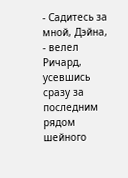- Садитесь за мной, Дэйна, - велел Ричард, усевшись сразу за последним рядом шейного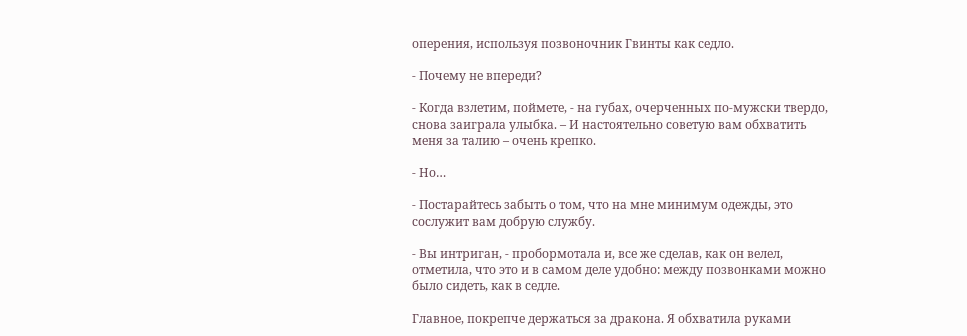оперения, используя позвоночник Гвинты как седло.

- Почему не впереди?

- Когда взлетим, поймете, - на губах, очерченных по-мужски твердо, снова заиграла улыбка. – И настоятельно советую вам обхватить меня за талию – очень крепко.

- Но…

- Постарайтесь забыть о том, что на мне минимум одежды, это сослужит вам добрую службу.

- Вы интриган, - пробормотала и, все же сделав, как он велел, отметила, что это и в самом деле удобно: между позвонками можно было сидеть, как в седле.

Главное, покрепче держаться за дракона. Я обхватила руками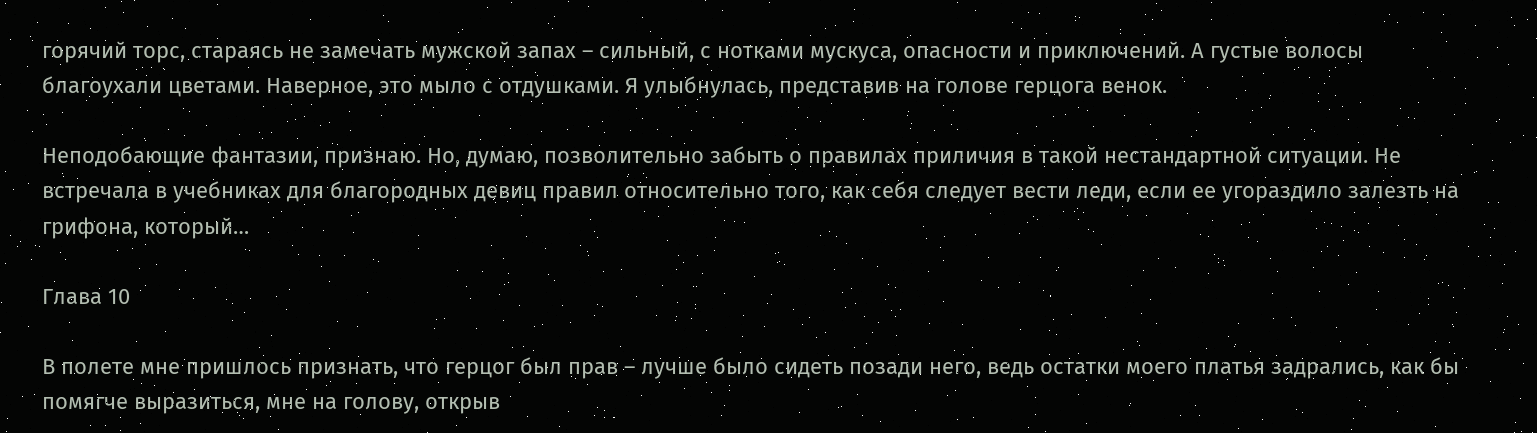горячий торс, стараясь не замечать мужской запах – сильный, с нотками мускуса, опасности и приключений. А густые волосы благоухали цветами. Наверное, это мыло с отдушками. Я улыбнулась, представив на голове герцога венок.

Неподобающие фантазии, признаю. Но, думаю, позволительно забыть о правилах приличия в такой нестандартной ситуации. Не встречала в учебниках для благородных девиц правил относительно того, как себя следует вести леди, если ее угораздило залезть на грифона, который…

Глава 10

В полете мне пришлось признать, что герцог был прав – лучше было сидеть позади него, ведь остатки моего платья задрались, как бы помягче выразиться, мне на голову, открыв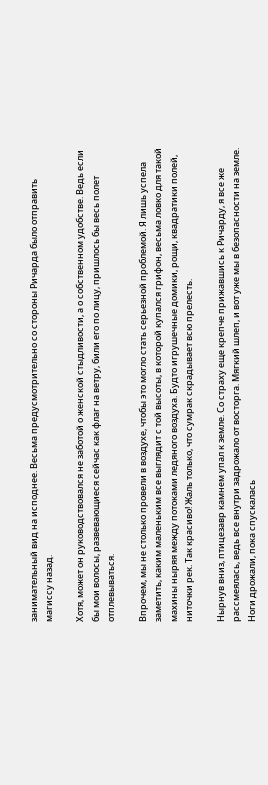занимательный вид на исподнее. Весьма предусмотрительно со стороны Ричарда было отправить магиссу назад.

Хотя, может он руководствовался не заботой о женской стыдливости, а о собственном удобстве. Ведь если бы мои волосы, развевающиеся сейчас как флаг на ветру, били его по лицу, пришлось бы весь полет отплевываться.

Впрочем, мы не столько провели в воздухе, чтобы это могло стать серьезной проблемой. Я лишь успела заметить, каким маленьким все выглядит с той высоты, в которой купался грифон, весьма ловко для такой махины ныряя между потоками ледяного воздуха. Будто игрушечные домики, рощи, квадратики полей, ниточки рек. Так красиво! Жаль только, что сумрак скрадывает всю прелесть.

Нырнув вниз, птицезавр камнем упал к земле. Со страху еще крепче прижавшись к Ричарду, я все же рассмеялась, ведь все внутри задрожало от восторга. Мягкий шлеп, и вот уже мы в безопасности на земле. Ноги дрожали, пока спускалась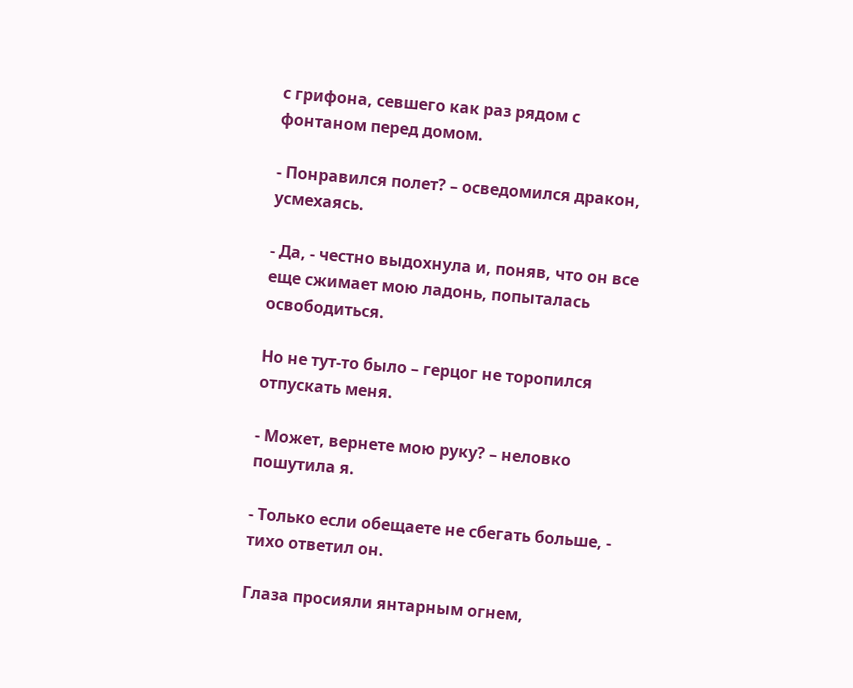с грифона, севшего как раз рядом с фонтаном перед домом.

- Понравился полет? – осведомился дракон, усмехаясь.

- Да, - честно выдохнула и, поняв, что он все еще сжимает мою ладонь, попыталась освободиться.

Но не тут-то было – герцог не торопился отпускать меня.

- Может, вернете мою руку? – неловко пошутила я.

- Только если обещаете не сбегать больше, - тихо ответил он.

Глаза просияли янтарным огнем,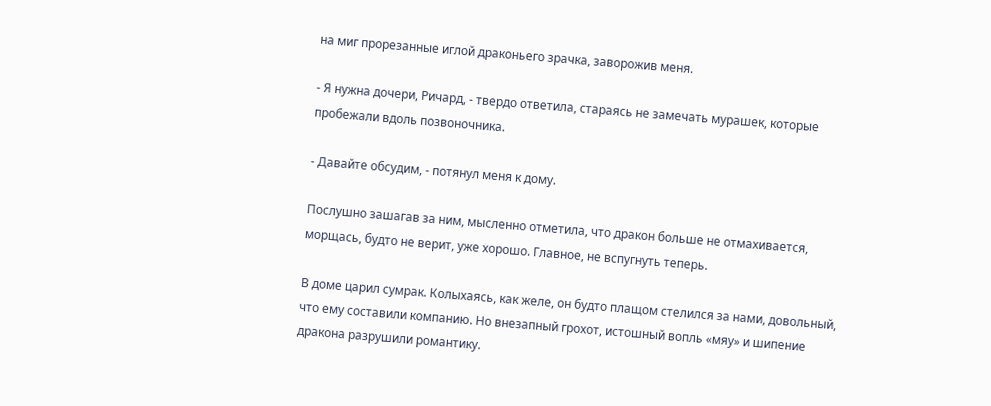на миг прорезанные иглой драконьего зрачка, заворожив меня.

- Я нужна дочери, Ричард, - твердо ответила, стараясь не замечать мурашек, которые пробежали вдоль позвоночника.

- Давайте обсудим, - потянул меня к дому.

Послушно зашагав за ним, мысленно отметила, что дракон больше не отмахивается, морщась, будто не верит, уже хорошо. Главное, не вспугнуть теперь.

В доме царил сумрак. Колыхаясь, как желе, он будто плащом стелился за нами, довольный, что ему составили компанию. Но внезапный грохот, истошный вопль «мяу» и шипение дракона разрушили романтику.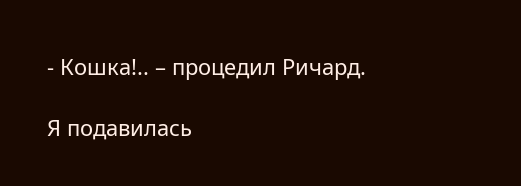- Кошка!.. – процедил Ричард.

Я подавилась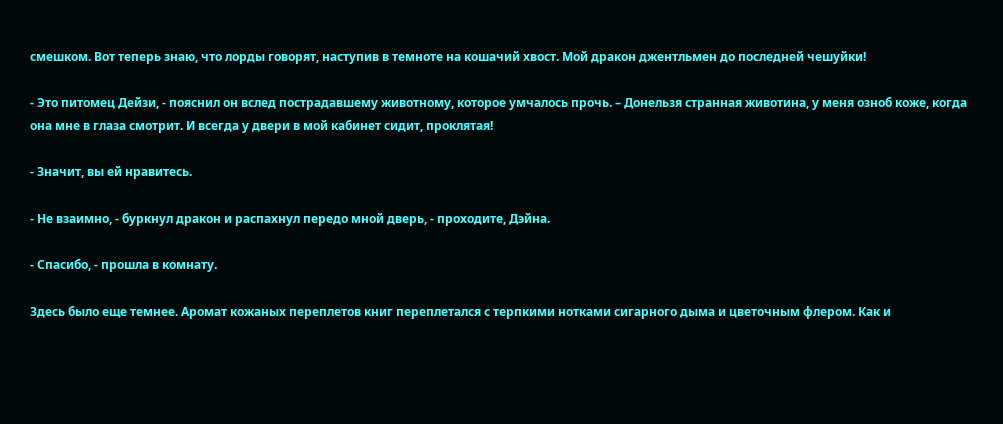смешком. Вот теперь знаю, что лорды говорят, наступив в темноте на кошачий хвост. Мой дракон джентльмен до последней чешуйки!

- Это питомец Дейзи, - пояснил он вслед пострадавшему животному, которое умчалось прочь. – Донельзя странная животина, у меня озноб коже, когда она мне в глаза смотрит. И всегда у двери в мой кабинет сидит, проклятая!

- Значит, вы ей нравитесь.

- Не взаимно, - буркнул дракон и распахнул передо мной дверь, - проходите, Дэйна.

- Спасибо, - прошла в комнату.

Здесь было еще темнее. Аромат кожаных переплетов книг переплетался с терпкими нотками сигарного дыма и цветочным флером. Как и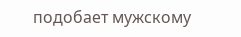подобает мужскому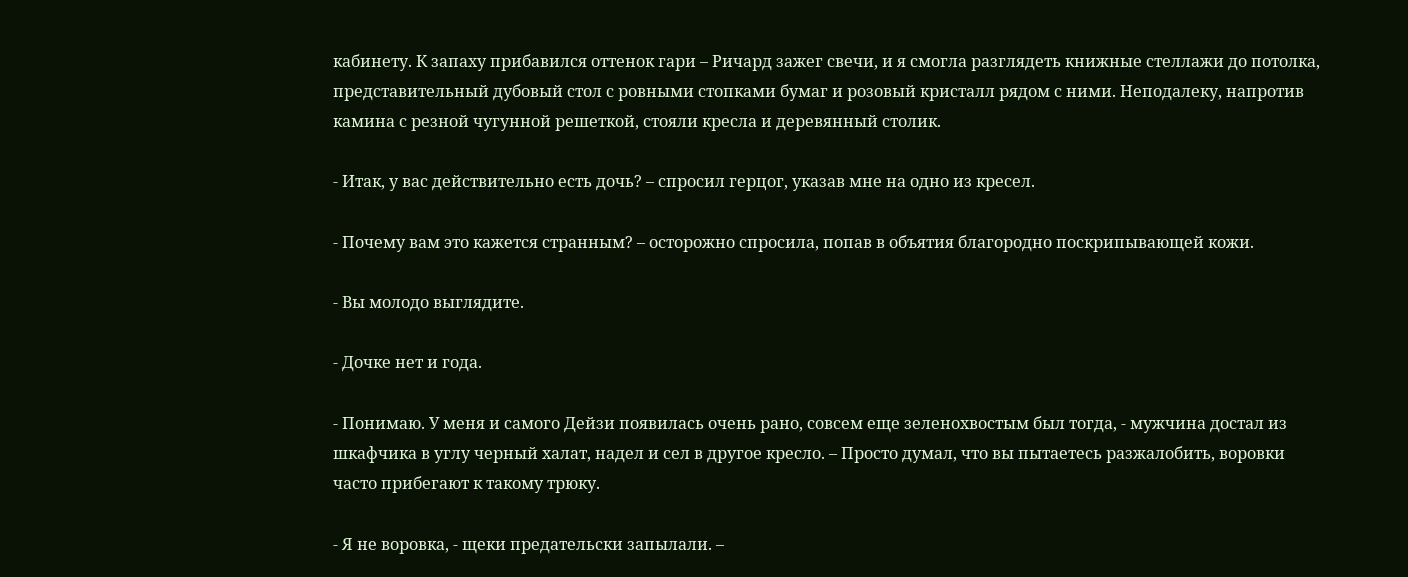кабинету. К запаху прибавился оттенок гари – Ричард зажег свечи, и я смогла разглядеть книжные стеллажи до потолка, представительный дубовый стол с ровными стопками бумаг и розовый кристалл рядом с ними. Неподалеку, напротив камина с резной чугунной решеткой, стояли кресла и деревянный столик.

- Итак, у вас действительно есть дочь? – спросил герцог, указав мне на одно из кресел.

- Почему вам это кажется странным? – осторожно спросила, попав в объятия благородно поскрипывающей кожи.

- Вы молодо выглядите.

- Дочке нет и года.

- Понимаю. У меня и самого Дейзи появилась очень рано, совсем еще зеленохвостым был тогда, - мужчина достал из шкафчика в углу черный халат, надел и сел в другое кресло. – Просто думал, что вы пытаетесь разжалобить, воровки часто прибегают к такому трюку.

- Я не воровка, - щеки предательски запылали. –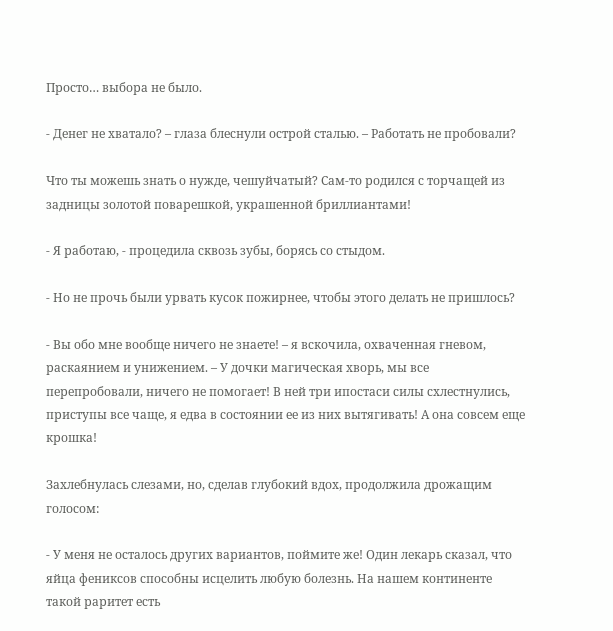Просто… выбора не было.

- Денег не хватало? – глаза блеснули острой сталью. – Работать не пробовали?

Что ты можешь знать о нужде, чешуйчатый? Сам-то родился с торчащей из задницы золотой поварешкой, украшенной бриллиантами!

- Я работаю, - процедила сквозь зубы, борясь со стыдом.

- Но не прочь были урвать кусок пожирнее, чтобы этого делать не пришлось?

- Вы обо мне вообще ничего не знаете! – я вскочила, охваченная гневом, раскаянием и унижением. – У дочки магическая хворь, мы все перепробовали, ничего не помогает! В ней три ипостаси силы схлестнулись, приступы все чаще, я едва в состоянии ее из них вытягивать! А она совсем еще крошка!

Захлебнулась слезами, но, сделав глубокий вдох, продолжила дрожащим голосом:

- У меня не осталось других вариантов, поймите же! Один лекарь сказал, что яйца фениксов способны исцелить любую болезнь. На нашем континенте такой раритет есть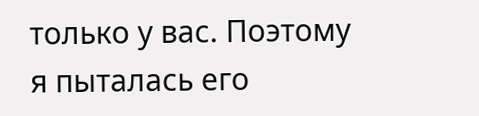только у вас. Поэтому я пыталась его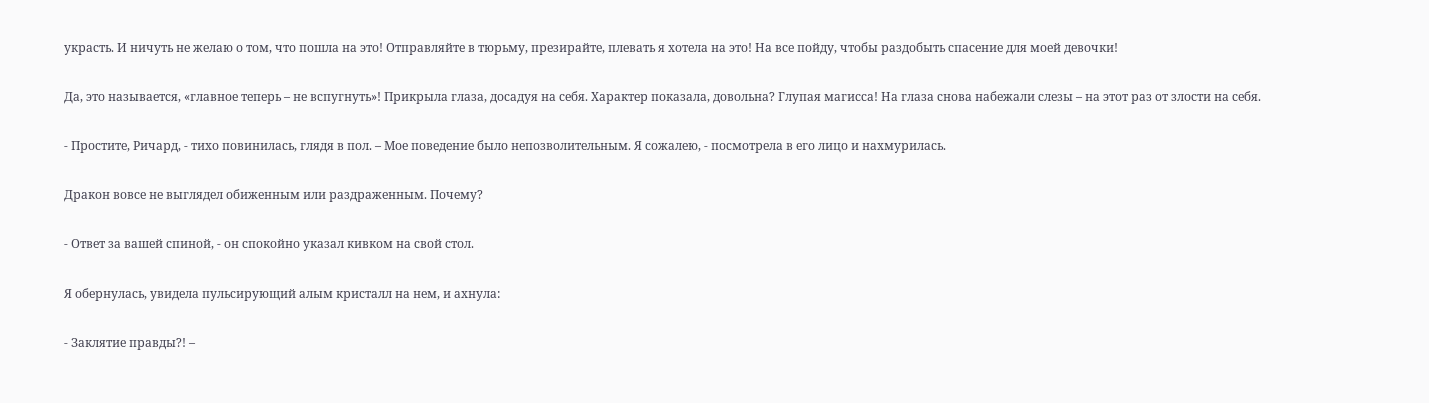украсть. И ничуть не желаю о том, что пошла на это! Отправляйте в тюрьму, презирайте, плевать я хотела на это! На все пойду, чтобы раздобыть спасение для моей девочки!

Да, это называется, «главное теперь – не вспугнуть»! Прикрыла глаза, досадуя на себя. Характер показала, довольна? Глупая магисса! На глаза снова набежали слезы – на этот раз от злости на себя.

- Простите, Ричард, - тихо повинилась, глядя в пол. – Мое поведение было непозволительным. Я сожалею, - посмотрела в его лицо и нахмурилась.

Дракон вовсе не выглядел обиженным или раздраженным. Почему?

- Ответ за вашей спиной, - он спокойно указал кивком на свой стол.

Я обернулась, увидела пульсирующий алым кристалл на нем, и ахнула:

- Заклятие правды?! –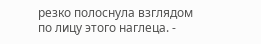резко полоснула взглядом по лицу этого наглеца. -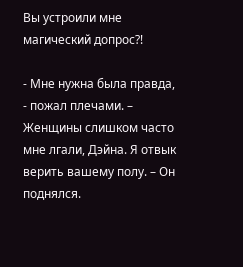Вы устроили мне магический допрос?!

- Мне нужна была правда, - пожал плечами. – Женщины слишком часто мне лгали, Дэйна. Я отвык верить вашему полу. – Он поднялся.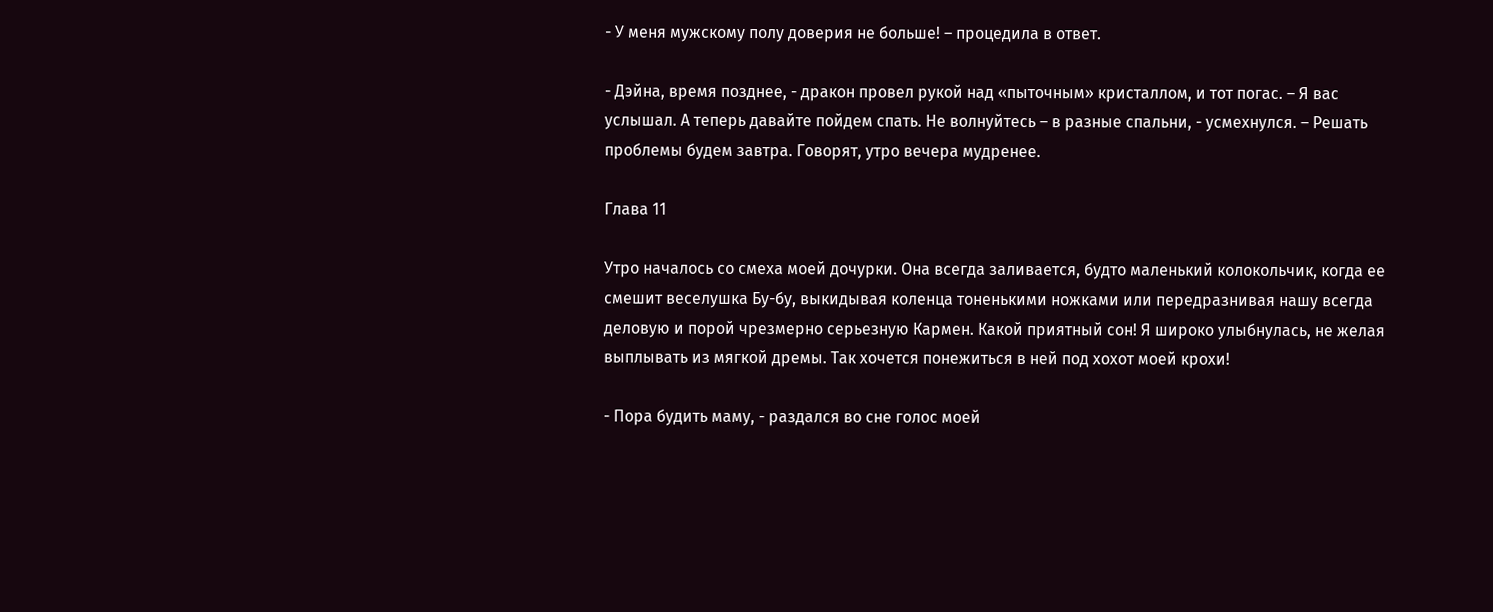- У меня мужскому полу доверия не больше! – процедила в ответ.

- Дэйна, время позднее, - дракон провел рукой над «пыточным» кристаллом, и тот погас. – Я вас услышал. А теперь давайте пойдем спать. Не волнуйтесь – в разные спальни, - усмехнулся. – Решать проблемы будем завтра. Говорят, утро вечера мудренее.

Глава 11

Утро началось со смеха моей дочурки. Она всегда заливается, будто маленький колокольчик, когда ее смешит веселушка Бу-бу, выкидывая коленца тоненькими ножками или передразнивая нашу всегда деловую и порой чрезмерно серьезную Кармен. Какой приятный сон! Я широко улыбнулась, не желая выплывать из мягкой дремы. Так хочется понежиться в ней под хохот моей крохи!

- Пора будить маму, - раздался во сне голос моей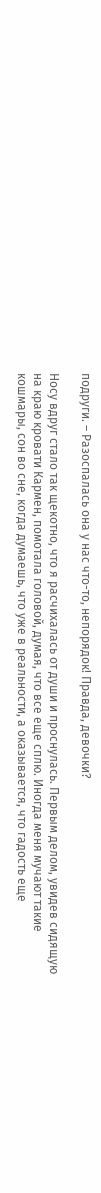подруги. – Разоспалась она у нас что-то, непорядок! Правда, девочки?

Носу вдруг стало так щекотно, что я расчихалась от души и проснулась. Первым делом, увидев сидящую на краю кровати Кармен, помотала головой, думая, что все еще сплю. Иногда меня мучают такие кошмары, сон во сне, когда думаешь, что уже в реальности, а оказывается, что гадость еще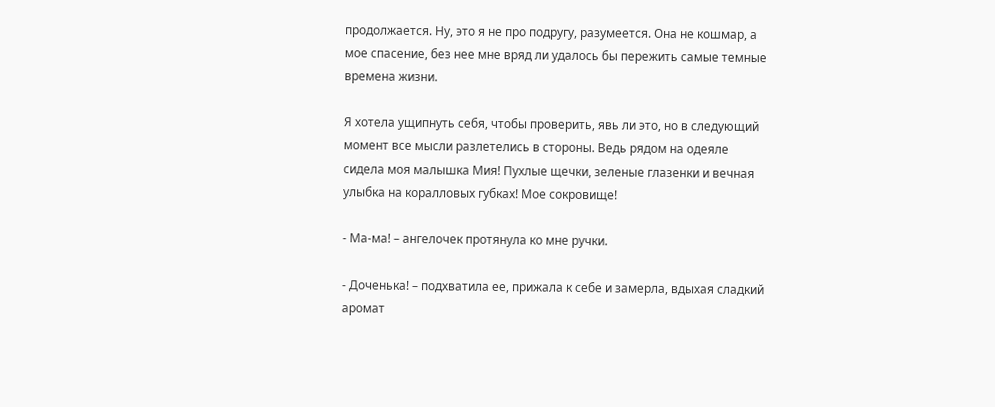продолжается. Ну, это я не про подругу, разумеется. Она не кошмар, а мое спасение, без нее мне вряд ли удалось бы пережить самые темные времена жизни.

Я хотела ущипнуть себя, чтобы проверить, явь ли это, но в следующий момент все мысли разлетелись в стороны. Ведь рядом на одеяле сидела моя малышка Мия! Пухлые щечки, зеленые глазенки и вечная улыбка на коралловых губках! Мое сокровище!

- Ма-ма! – ангелочек протянула ко мне ручки.

- Доченька! – подхватила ее, прижала к себе и замерла, вдыхая сладкий аромат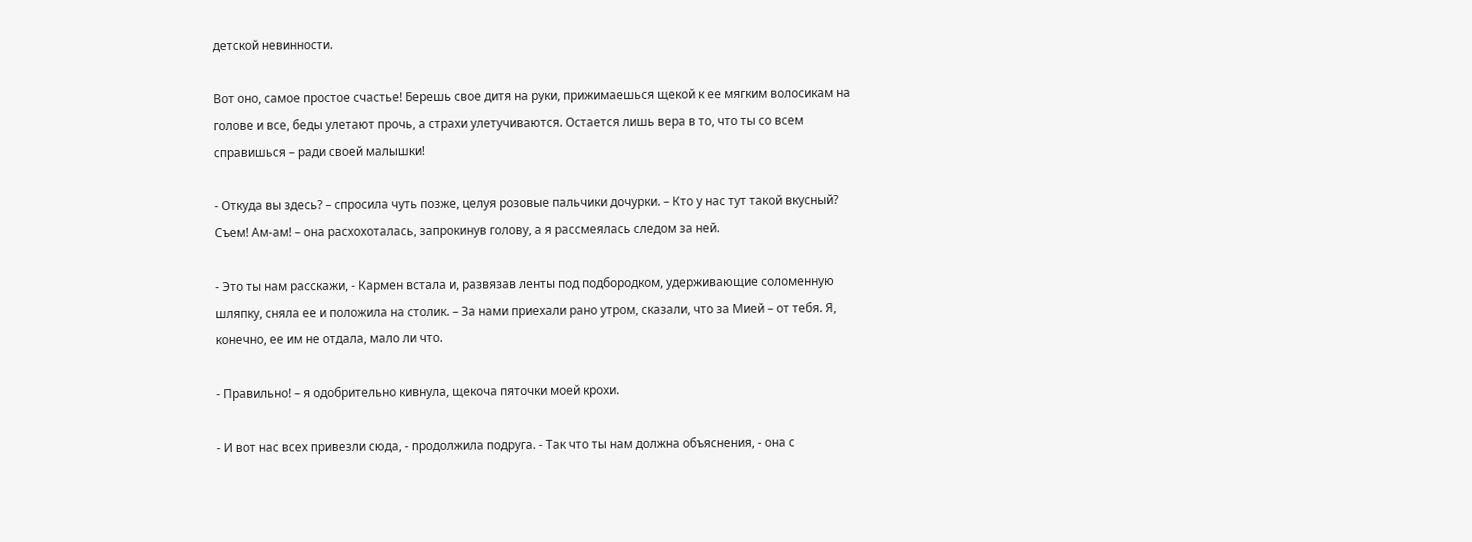детской невинности.

Вот оно, самое простое счастье! Берешь свое дитя на руки, прижимаешься щекой к ее мягким волосикам на голове и все, беды улетают прочь, а страхи улетучиваются. Остается лишь вера в то, что ты со всем справишься – ради своей малышки!

- Откуда вы здесь? – спросила чуть позже, целуя розовые пальчики дочурки. – Кто у нас тут такой вкусный? Съем! Ам-ам! – она расхохоталась, запрокинув голову, а я рассмеялась следом за ней.

- Это ты нам расскажи, - Кармен встала и, развязав ленты под подбородком, удерживающие соломенную шляпку, сняла ее и положила на столик. – За нами приехали рано утром, сказали, что за Мией – от тебя. Я, конечно, ее им не отдала, мало ли что.

- Правильно! – я одобрительно кивнула, щекоча пяточки моей крохи.

- И вот нас всех привезли сюда, - продолжила подруга. - Так что ты нам должна объяснения, - она с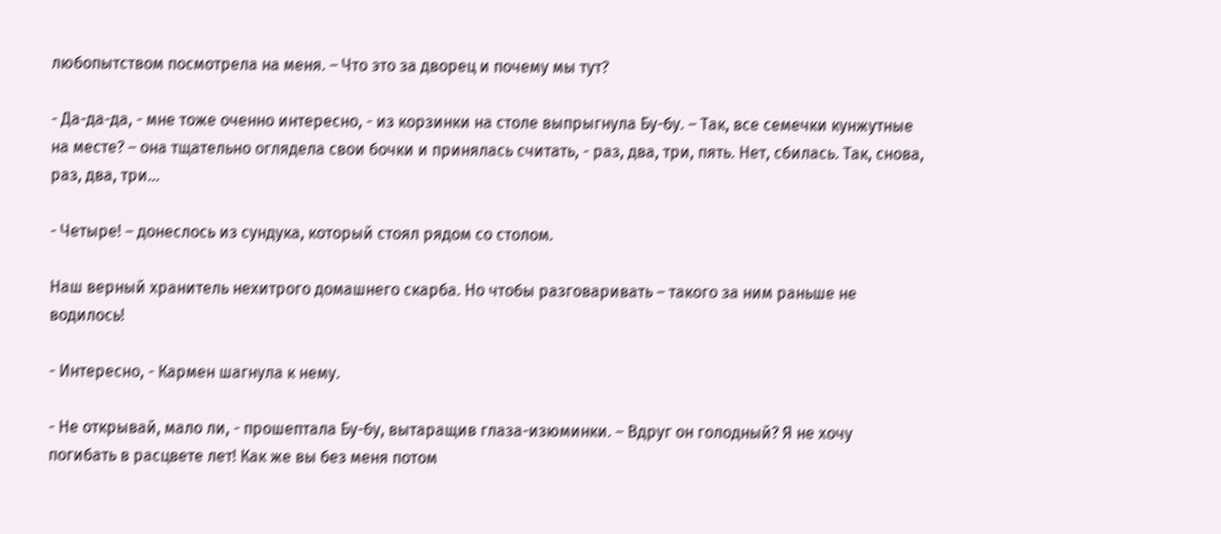любопытством посмотрела на меня. – Что это за дворец и почему мы тут?

- Да-да-да, - мне тоже оченно интересно, - из корзинки на столе выпрыгнула Бу-бу. – Так, все семечки кунжутные на месте? – она тщательно оглядела свои бочки и принялась считать, - раз, два, три, пять. Нет, сбилась. Так, снова, раз, два, три…

- Четыре! – донеслось из сундука, который стоял рядом со столом.

Наш верный хранитель нехитрого домашнего скарба. Но чтобы разговаривать – такого за ним раньше не водилось!

- Интересно, - Кармен шагнула к нему.

- Не открывай, мало ли, - прошептала Бу-бу, вытаращив глаза-изюминки. – Вдруг он голодный? Я не хочу погибать в расцвете лет! Как же вы без меня потом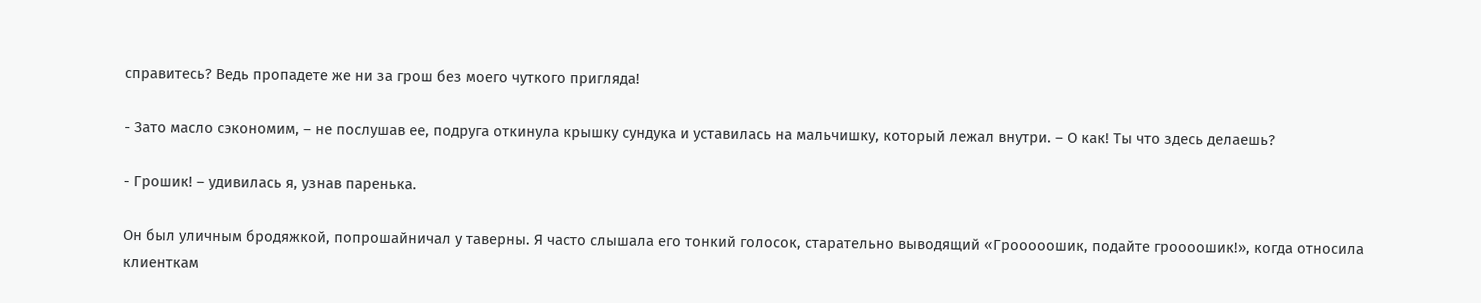справитесь? Ведь пропадете же ни за грош без моего чуткого пригляда!

- Зато масло сэкономим, – не послушав ее, подруга откинула крышку сундука и уставилась на мальчишку, который лежал внутри. – О как! Ты что здесь делаешь?

- Грошик! – удивилась я, узнав паренька.

Он был уличным бродяжкой, попрошайничал у таверны. Я часто слышала его тонкий голосок, старательно выводящий «Грооооошик, подайте гроооошик!», когда относила клиенткам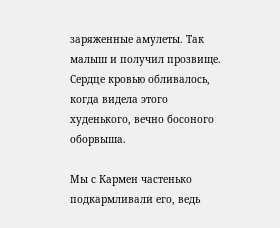заряженные амулеты. Так малыш и получил прозвище. Сердце кровью обливалось, когда видела этого худенького, вечно босоного оборвыша.

Мы с Кармен частенько подкармливали его, ведь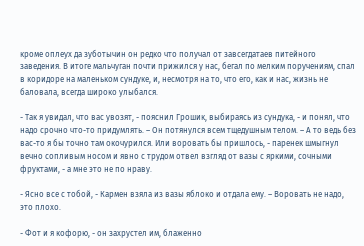кроме оплеух да зуботычин он редко что получал от завсегдатаев питейного заведения. В итоге мальчуган почти прижился у нас, бегал по мелким поручениям, спал в коридоре на маленьком сундуке, и, несмотря на то, что его, как и нас, жизнь не баловала, всегда широко улыбался.

- Так я увидал, что вас увозят, - пояснил Грошик, выбираясь из сундука, - и понял, что надо срочно что-то придумлять. – Он потянулся всем тщедушным телом. – А то ведь без вас-то я бы точно там окочурился. Или воровать бы пришлось, - паренек шмыгнул вечно сопливым носом и явно с трудом отвел взгляд от вазы с яркими, сочными фруктами, - а мне это не по нраву.

- Ясно все с тобой, - Кармен взяла из вазы яблоко и отдала ему. – Воровать не надо, это плохо.

- Фот и я кофорю, - он захрустел им, блаженно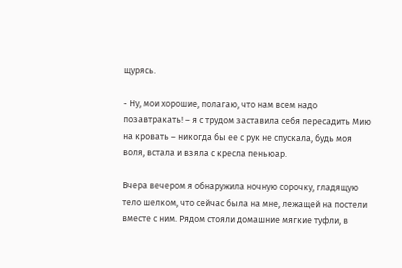щурясь.

- Ну, мои хорошие, полагаю, что нам всем надо позавтракать! – я с трудом заставила себя пересадить Мию на кровать – никогда бы ее с рук не спускала, будь моя воля, встала и взяла с кресла пеньюар.

Вчера вечером я обнаружила ночную сорочку, гладящую тело шелком, что сейчас была на мне, лежащей на постели вместе с ним. Рядом стояли домашние мягкие туфли, в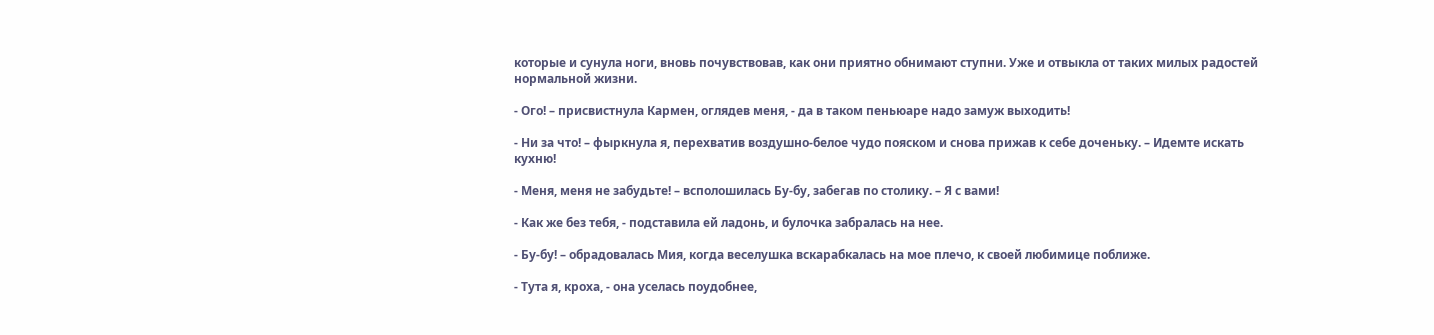которые и сунула ноги, вновь почувствовав, как они приятно обнимают ступни. Уже и отвыкла от таких милых радостей нормальной жизни.

- Ого! – присвистнула Кармен, оглядев меня, - да в таком пеньюаре надо замуж выходить!

- Ни за что! – фыркнула я, перехватив воздушно-белое чудо пояском и снова прижав к себе доченьку. – Идемте искать кухню!

- Меня, меня не забудьте! – всполошилась Бу-бу, забегав по столику. – Я с вами!

- Как же без тебя, - подставила ей ладонь, и булочка забралась на нее.

- Бу-бу! – обрадовалась Мия, когда веселушка вскарабкалась на мое плечо, к своей любимице поближе.

- Тута я, кроха, - она уселась поудобнее,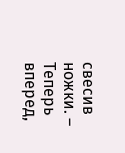свесив ножки. – Теперь вперед,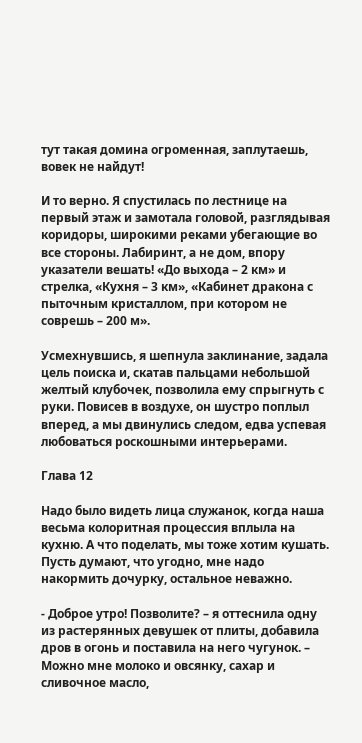тут такая домина огроменная, заплутаешь, вовек не найдут!

И то верно. Я спустилась по лестнице на первый этаж и замотала головой, разглядывая коридоры, широкими реками убегающие во все стороны. Лабиринт, а не дом, впору указатели вешать! «До выхода – 2 км» и стрелка, «Кухня – 3 км», «Кабинет дракона с пыточным кристаллом, при котором не соврешь – 200 м».

Усмехнувшись, я шепнула заклинание, задала цель поиска и, скатав пальцами небольшой желтый клубочек, позволила ему спрыгнуть с руки. Повисев в воздухе, он шустро поплыл вперед, а мы двинулись следом, едва успевая любоваться роскошными интерьерами.

Глава 12

Надо было видеть лица служанок, когда наша весьма колоритная процессия вплыла на кухню. А что поделать, мы тоже хотим кушать. Пусть думают, что угодно, мне надо накормить дочурку, остальное неважно.

- Доброе утро! Позволите? – я оттеснила одну из растерянных девушек от плиты, добавила дров в огонь и поставила на него чугунок. – Можно мне молоко и овсянку, сахар и сливочное масло,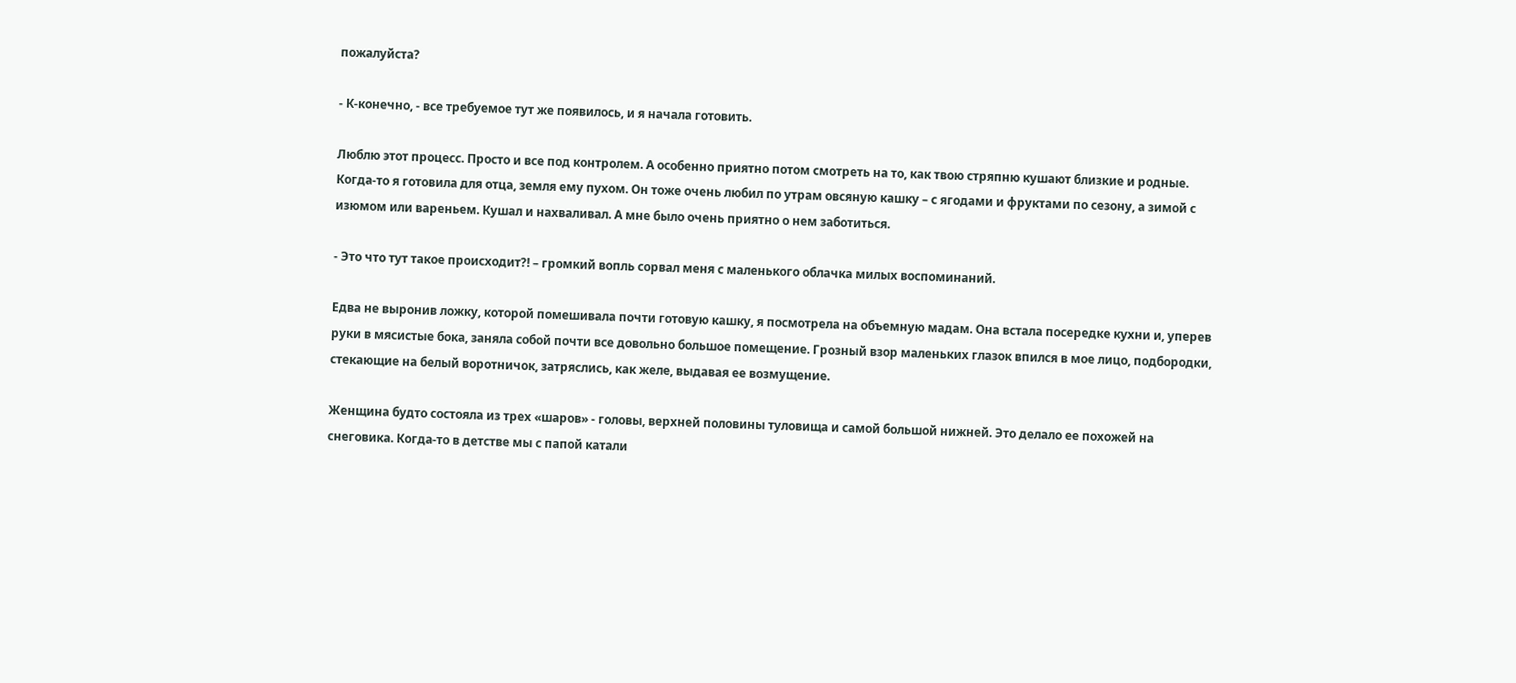пожалуйста?

- К-конечно, - все требуемое тут же появилось, и я начала готовить.

Люблю этот процесс. Просто и все под контролем. А особенно приятно потом смотреть на то, как твою стряпню кушают близкие и родные. Когда-то я готовила для отца, земля ему пухом. Он тоже очень любил по утрам овсяную кашку – с ягодами и фруктами по сезону, а зимой с изюмом или вареньем. Кушал и нахваливал. А мне было очень приятно о нем заботиться.

- Это что тут такое происходит?! – громкий вопль сорвал меня с маленького облачка милых воспоминаний.

Едва не выронив ложку, которой помешивала почти готовую кашку, я посмотрела на объемную мадам. Она встала посередке кухни и, уперев руки в мясистые бока, заняла собой почти все довольно большое помещение. Грозный взор маленьких глазок впился в мое лицо, подбородки, стекающие на белый воротничок, затряслись, как желе, выдавая ее возмущение.

Женщина будто состояла из трех «шаров» - головы, верхней половины туловища и самой большой нижней. Это делало ее похожей на снеговика. Когда-то в детстве мы с папой катали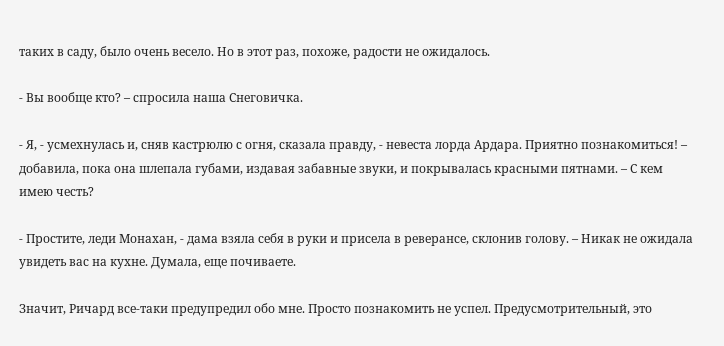таких в саду, было очень весело. Но в этот раз, похоже, радости не ожидалось.

- Вы вообще кто? – спросила наша Снеговичка.

- Я, - усмехнулась и, сняв кастрюлю с огня, сказала правду, - невеста лорда Ардара. Приятно познакомиться! – добавила, пока она шлепала губами, издавая забавные звуки, и покрывалась красными пятнами. – С кем имею честь?

- Простите, леди Монахан, - дама взяла себя в руки и присела в реверансе, склонив голову. – Никак не ожидала увидеть вас на кухне. Думала, еще почиваете.

Значит, Ричард все-таки предупредил обо мне. Просто познакомить не успел. Предусмотрительный, это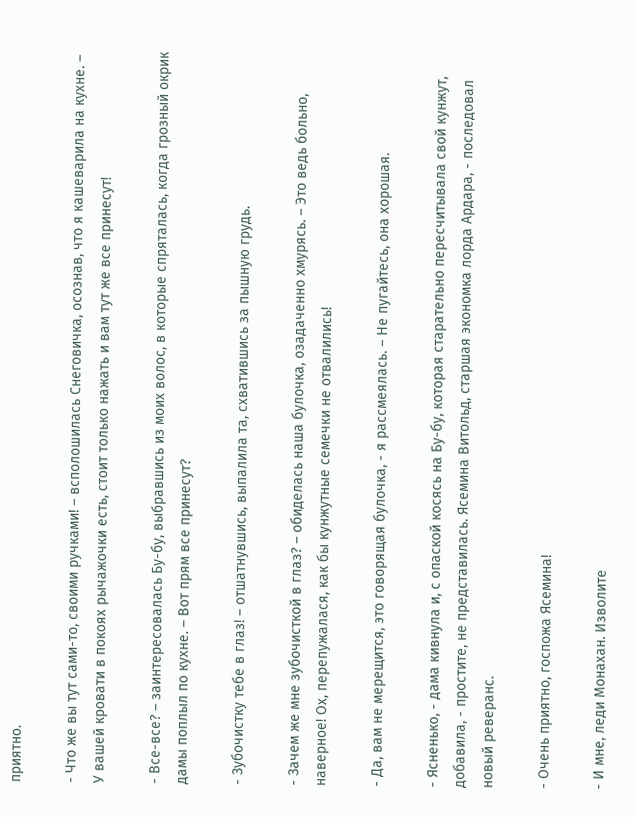приятно.

- Что же вы тут сами-то, своими ручками! – всполошилась Снеговичка, осознав, что я кашеварила на кухне. – У вашей кровати в покоях рычажочки есть, стоит только нажать и вам тут же все принесут!

- Все-все? – заинтересовалась Бу-бу, выбравшись из моих волос, в которые спряталась, когда грозный окрик дамы поплыл по кухне. – Вот прям все принесут?

- Зубочистку тебе в глаз! – отшатнувшись, выпалила та, схватившись за пышную грудь.

- Зачем же мне зубочисткой в глаз? – обиделась наша булочка, озадаченно хмурясь. – Это ведь больно, наверное! Ох, перепужалася, как бы кунжутные семечки не отвалились!

- Да, вам не мерещится, это говорящая булочка, - я рассмеялась. – Не пугайтесь, она хорошая.

- Ясненько, - дама кивнула и, с опаской косясь на Бу-бу, которая старательно пересчитывала свой кунжут, добавила, - простите, не представилась. Ясемина Витольд, старшая экономка лорда Ардара, - последовал новый реверанс.

- Очень приятно, госпожа Ясемина!

- И мне, леди Монахан. Изволите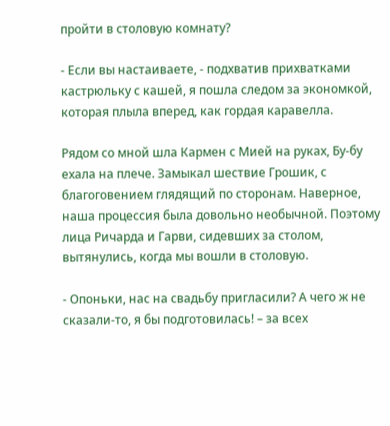пройти в столовую комнату?

- Если вы настаиваете, - подхватив прихватками кастрюльку с кашей, я пошла следом за экономкой, которая плыла вперед, как гордая каравелла.

Рядом со мной шла Кармен с Мией на руках, Бу-бу ехала на плече. Замыкал шествие Грошик, с благоговением глядящий по сторонам. Наверное, наша процессия была довольно необычной. Поэтому лица Ричарда и Гарви, сидевших за столом, вытянулись, когда мы вошли в столовую.

- Опоньки, нас на свадьбу пригласили? А чего ж не сказали-то, я бы подготовилась! – за всех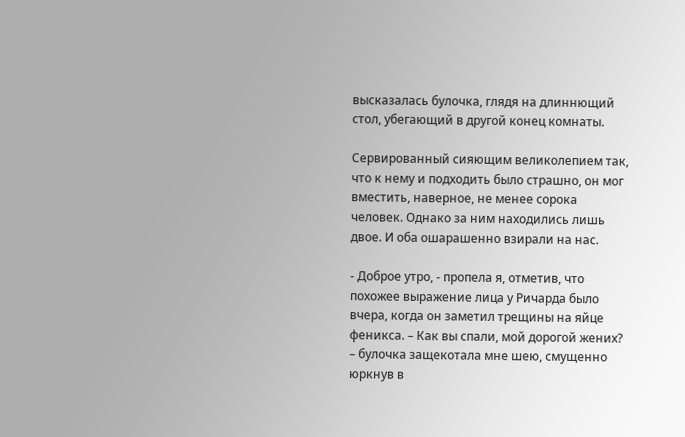высказалась булочка, глядя на длиннющий стол, убегающий в другой конец комнаты.

Сервированный сияющим великолепием так, что к нему и подходить было страшно, он мог вместить, наверное, не менее сорока человек. Однако за ним находились лишь двое. И оба ошарашенно взирали на нас.

- Доброе утро, - пропела я, отметив, что похожее выражение лица у Ричарда было вчера, когда он заметил трещины на яйце феникса. – Как вы спали, мой дорогой жених? – булочка защекотала мне шею, смущенно юркнув в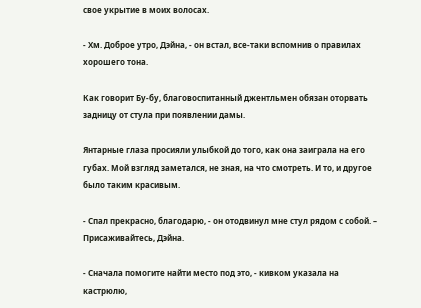свое укрытие в моих волосах.

- Хм. Доброе утро, Дэйна, - он встал, все-таки вспомнив о правилах хорошего тона.

Как говорит Бу-бу, благовоспитанный джентльмен обязан оторвать задницу от стула при появлении дамы.

Янтарные глаза просияли улыбкой до того, как она заиграла на его губах. Мой взгляд заметался, не зная, на что смотреть. И то, и другое было таким красивым.

- Спал прекрасно, благодарю, - он отодвинул мне стул рядом с собой. – Присаживайтесь, Дэйна.

- Сначала помогите найти место под это, - кивком указала на кастрюлю,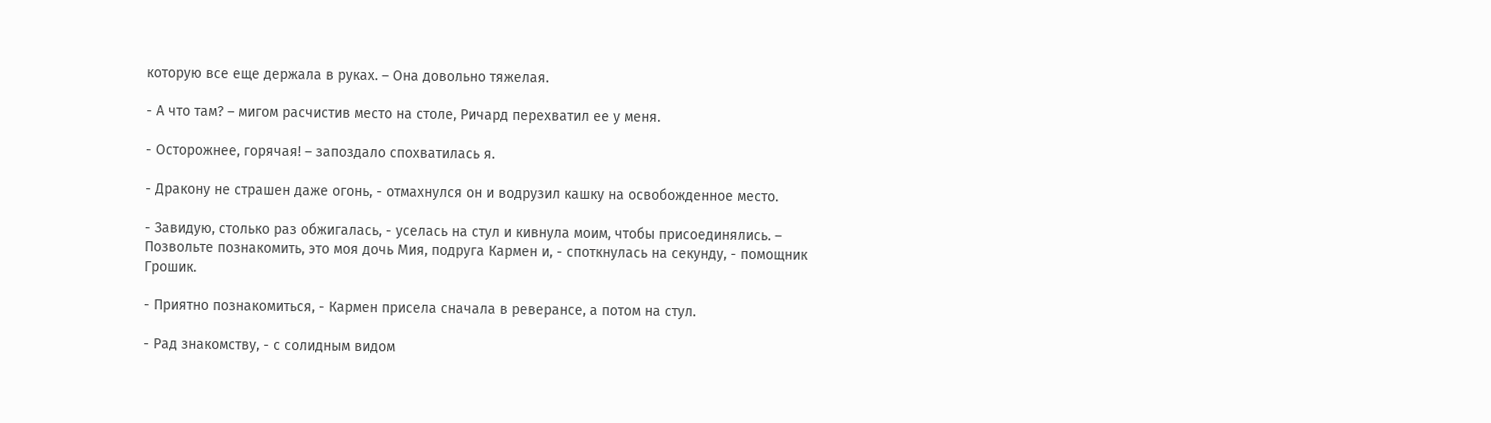которую все еще держала в руках. – Она довольно тяжелая.

- А что там? – мигом расчистив место на столе, Ричард перехватил ее у меня.

- Осторожнее, горячая! – запоздало спохватилась я.

- Дракону не страшен даже огонь, - отмахнулся он и водрузил кашку на освобожденное место.

- Завидую, столько раз обжигалась, - уселась на стул и кивнула моим, чтобы присоединялись. – Позвольте познакомить, это моя дочь Мия, подруга Кармен и, - споткнулась на секунду, - помощник Грошик.

- Приятно познакомиться, - Кармен присела сначала в реверансе, а потом на стул.

- Рад знакомству, - с солидным видом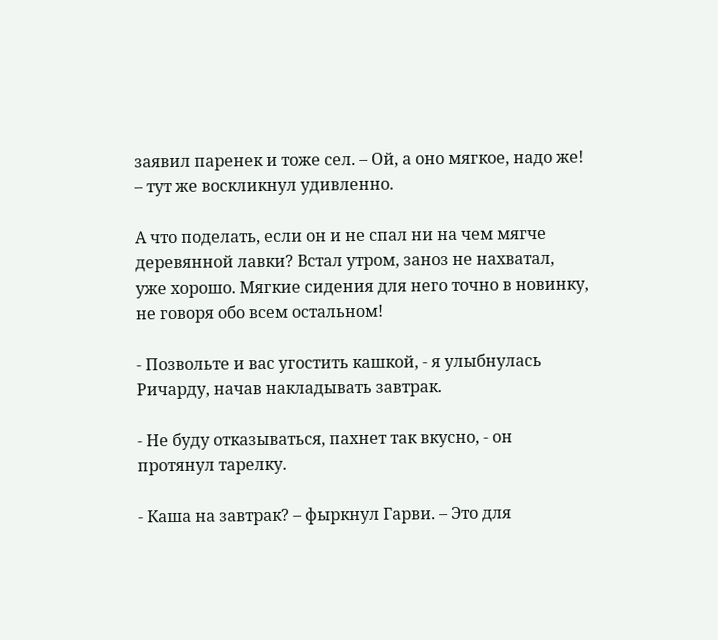заявил паренек и тоже сел. – Ой, а оно мягкое, надо же! – тут же воскликнул удивленно.

А что поделать, если он и не спал ни на чем мягче деревянной лавки? Встал утром, заноз не нахватал, уже хорошо. Мягкие сидения для него точно в новинку, не говоря обо всем остальном!

- Позвольте и вас угостить кашкой, - я улыбнулась Ричарду, начав накладывать завтрак.

- Не буду отказываться, пахнет так вкусно, - он протянул тарелку.

- Каша на завтрак? – фыркнул Гарви. – Это для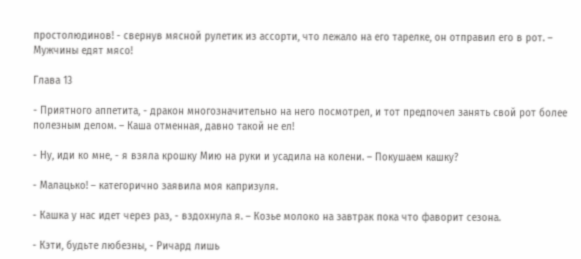простолюдинов! - свернув мясной рулетик из ассорти, что лежало на его тарелке, он отправил его в рот. – Мужчины едят мясо!

Глава 13

- Приятного аппетита, - дракон многозначительно на него посмотрел, и тот предпочел занять свой рот более полезным делом. – Каша отменная, давно такой не ел!

- Ну, иди ко мне, - я взяла крошку Мию на руки и усадила на колени. – Покушаем кашку?

- Малацько! – категорично заявила моя капризуля.

- Кашка у нас идет через раз, - вздохнула я. – Козье молоко на завтрак пока что фаворит сезона.

- Кэти, будьте любезны, - Ричард лишь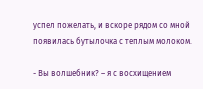успел пожелать, и вскоре рядом со мной появилась бутылочка с теплым молоком.

- Вы волшебник? – я с восхищением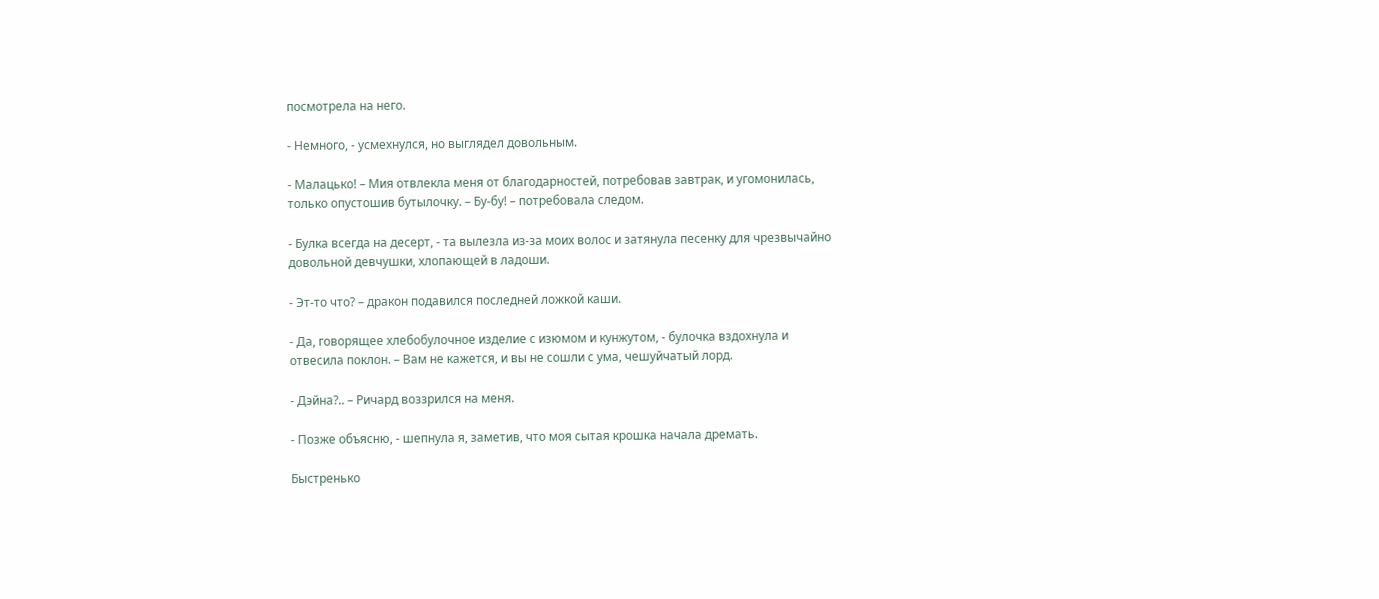посмотрела на него.

- Немного, - усмехнулся, но выглядел довольным.

- Малацько! – Мия отвлекла меня от благодарностей, потребовав завтрак, и угомонилась, только опустошив бутылочку. – Бу-бу! – потребовала следом.

- Булка всегда на десерт, - та вылезла из-за моих волос и затянула песенку для чрезвычайно довольной девчушки, хлопающей в ладоши.

- Эт-то что? – дракон подавился последней ложкой каши.

- Да, говорящее хлебобулочное изделие с изюмом и кунжутом, - булочка вздохнула и отвесила поклон. – Вам не кажется, и вы не сошли с ума, чешуйчатый лорд.

- Дэйна?.. – Ричард воззрился на меня.

- Позже объясню, - шепнула я, заметив, что моя сытая крошка начала дремать.

Быстренько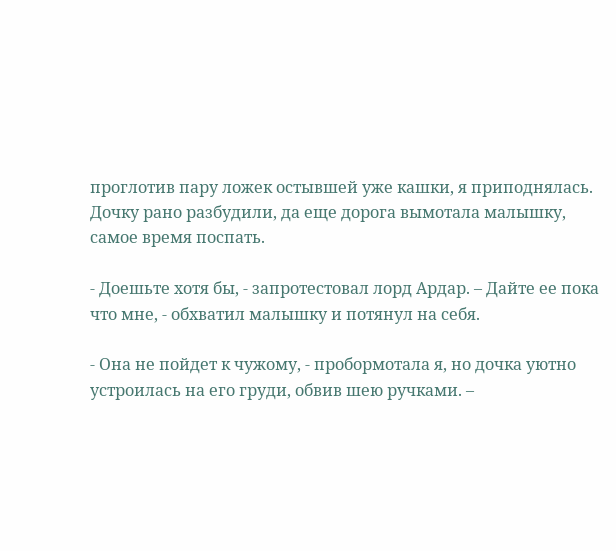проглотив пару ложек остывшей уже кашки, я приподнялась. Дочку рано разбудили, да еще дорога вымотала малышку, самое время поспать.

- Доешьте хотя бы, - запротестовал лорд Ардар. – Дайте ее пока что мне, - обхватил малышку и потянул на себя.

- Она не пойдет к чужому, - пробормотала я, но дочка уютно устроилась на его груди, обвив шею ручками. –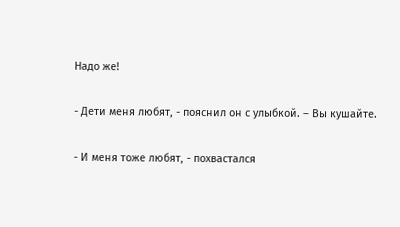Надо же!

- Дети меня любят, - пояснил он с улыбкой. – Вы кушайте.

- И меня тоже любят, - похвастался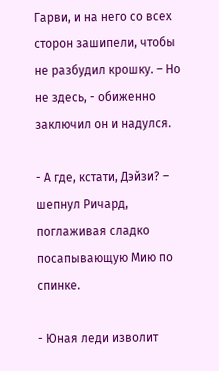Гарви, и на него со всех сторон зашипели, чтобы не разбудил крошку. – Но не здесь, - обиженно заключил он и надулся.

- А где, кстати, Дэйзи? – шепнул Ричард, поглаживая сладко посапывающую Мию по спинке.

- Юная леди изволит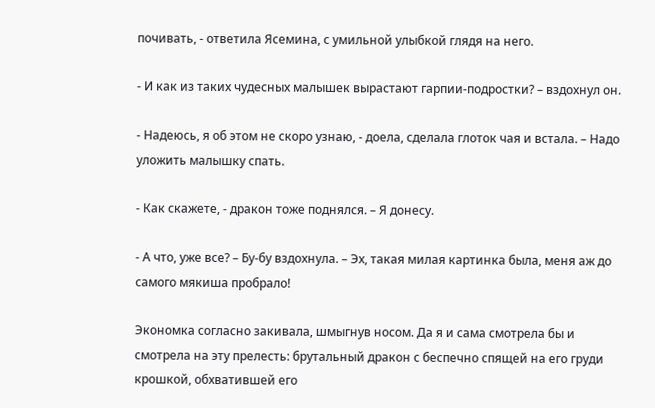почивать, - ответила Ясемина, с умильной улыбкой глядя на него.

- И как из таких чудесных малышек вырастают гарпии-подростки? – вздохнул он.

- Надеюсь, я об этом не скоро узнаю, - доела, сделала глоток чая и встала. – Надо уложить малышку спать.

- Как скажете, - дракон тоже поднялся. – Я донесу.

- А что, уже все? – Бу-бу вздохнула. – Эх, такая милая картинка была, меня аж до самого мякиша пробрало!

Экономка согласно закивала, шмыгнув носом. Да я и сама смотрела бы и смотрела на эту прелесть: брутальный дракон с беспечно спящей на его груди крошкой, обхватившей его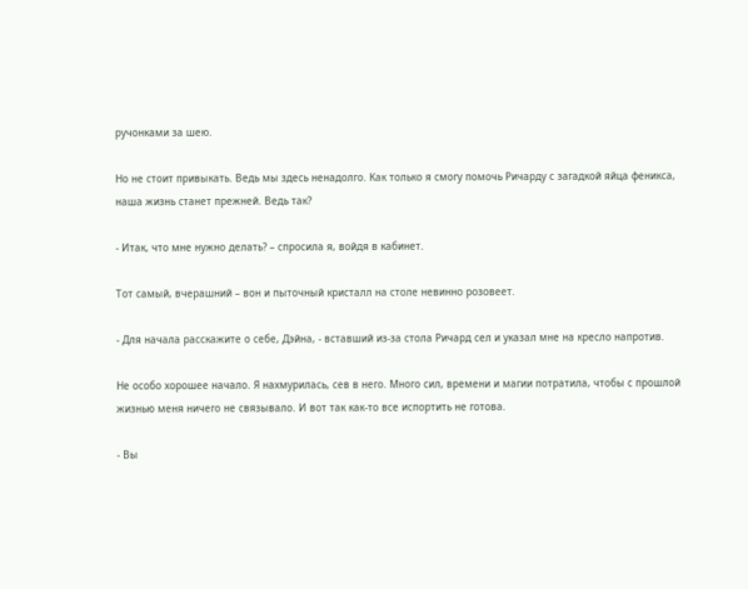ручонками за шею.

Но не стоит привыкать. Ведь мы здесь ненадолго. Как только я смогу помочь Ричарду с загадкой яйца феникса, наша жизнь станет прежней. Ведь так?

- Итак, что мне нужно делать? – спросила я, войдя в кабинет.

Тот самый, вчерашний – вон и пыточный кристалл на столе невинно розовеет.

- Для начала расскажите о себе, Дэйна, - вставший из-за стола Ричард сел и указал мне на кресло напротив.

Не особо хорошее начало. Я нахмурилась, сев в него. Много сил, времени и магии потратила, чтобы с прошлой жизнью меня ничего не связывало. И вот так как-то все испортить не готова.

- Вы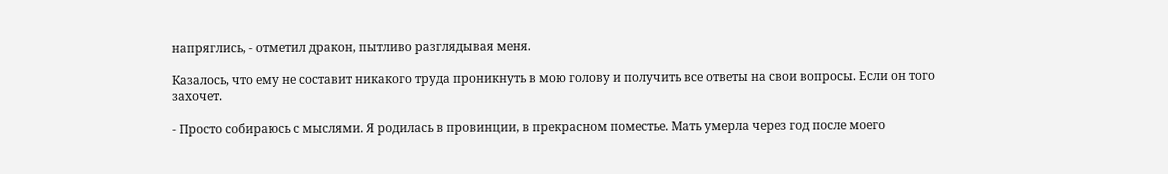напряглись, - отметил дракон, пытливо разглядывая меня.

Казалось, что ему не составит никакого труда проникнуть в мою голову и получить все ответы на свои вопросы. Если он того захочет.

- Просто собираюсь с мыслями. Я родилась в провинции, в прекрасном поместье. Мать умерла через год после моего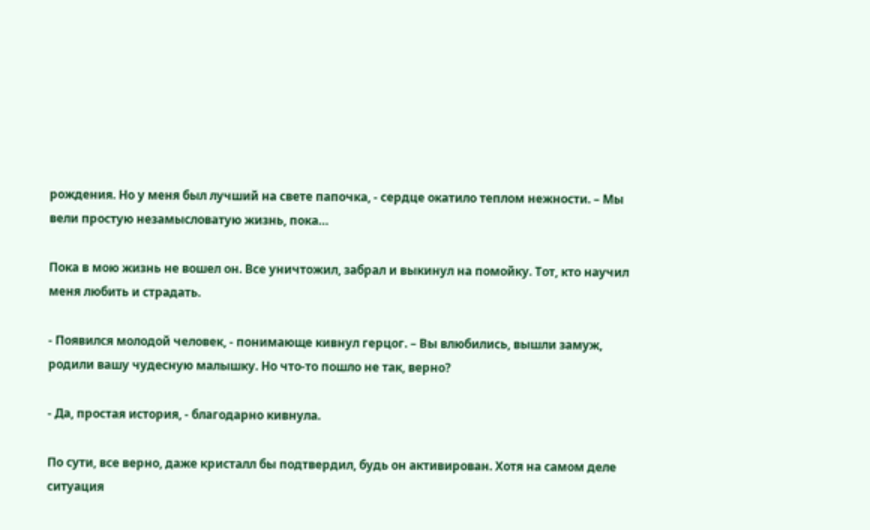рождения. Но у меня был лучший на свете папочка, - сердце окатило теплом нежности. – Мы вели простую незамысловатую жизнь, пока…

Пока в мою жизнь не вошел он. Все уничтожил, забрал и выкинул на помойку. Тот, кто научил меня любить и страдать.

- Появился молодой человек, - понимающе кивнул герцог. – Вы влюбились, вышли замуж, родили вашу чудесную малышку. Но что-то пошло не так, верно?

- Да, простая история, - благодарно кивнула.

По сути, все верно, даже кристалл бы подтвердил, будь он активирован. Хотя на самом деле ситуация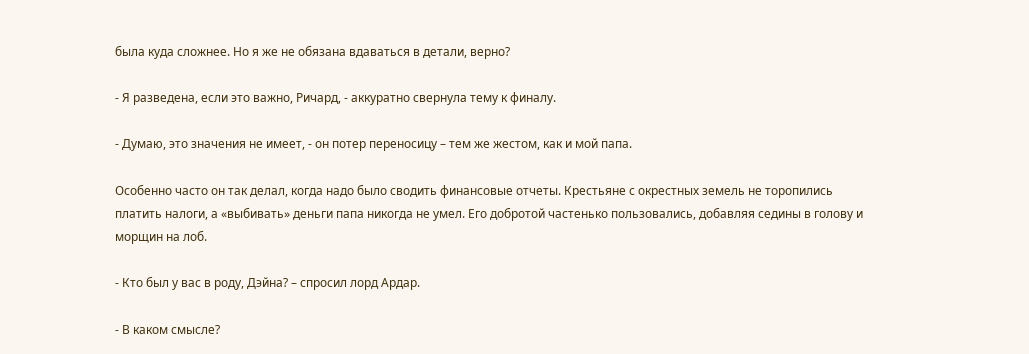была куда сложнее. Но я же не обязана вдаваться в детали, верно?

- Я разведена, если это важно, Ричард, - аккуратно свернула тему к финалу.

- Думаю, это значения не имеет, - он потер переносицу – тем же жестом, как и мой папа.

Особенно часто он так делал, когда надо было сводить финансовые отчеты. Крестьяне с окрестных земель не торопились платить налоги, а «выбивать» деньги папа никогда не умел. Его добротой частенько пользовались, добавляя седины в голову и морщин на лоб.

- Кто был у вас в роду, Дэйна? – спросил лорд Ардар.

- В каком смысле?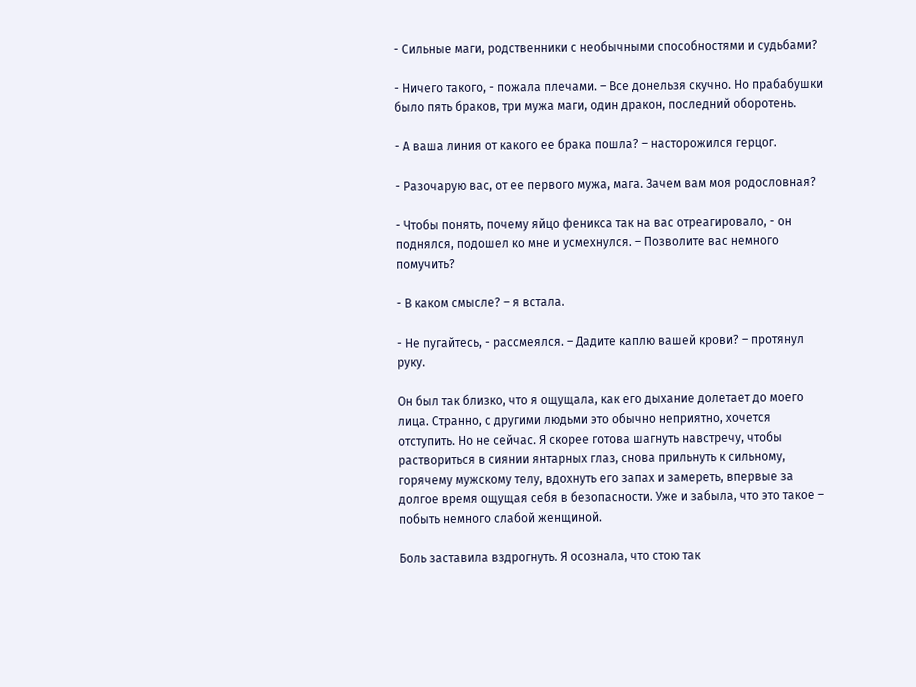- Сильные маги, родственники с необычными способностями и судьбами?

- Ничего такого, - пожала плечами. – Все донельзя скучно. Но прабабушки было пять браков, три мужа маги, один дракон, последний оборотень.

- А ваша линия от какого ее брака пошла? – насторожился герцог.

- Разочарую вас, от ее первого мужа, мага. Зачем вам моя родословная?

- Чтобы понять, почему яйцо феникса так на вас отреагировало, - он поднялся, подошел ко мне и усмехнулся. – Позволите вас немного помучить?

- В каком смысле? – я встала.

- Не пугайтесь, - рассмеялся. – Дадите каплю вашей крови? – протянул руку.

Он был так близко, что я ощущала, как его дыхание долетает до моего лица. Странно, с другими людьми это обычно неприятно, хочется отступить. Но не сейчас. Я скорее готова шагнуть навстречу, чтобы раствориться в сиянии янтарных глаз, снова прильнуть к сильному, горячему мужскому телу, вдохнуть его запах и замереть, впервые за долгое время ощущая себя в безопасности. Уже и забыла, что это такое – побыть немного слабой женщиной.

Боль заставила вздрогнуть. Я осознала, что стою так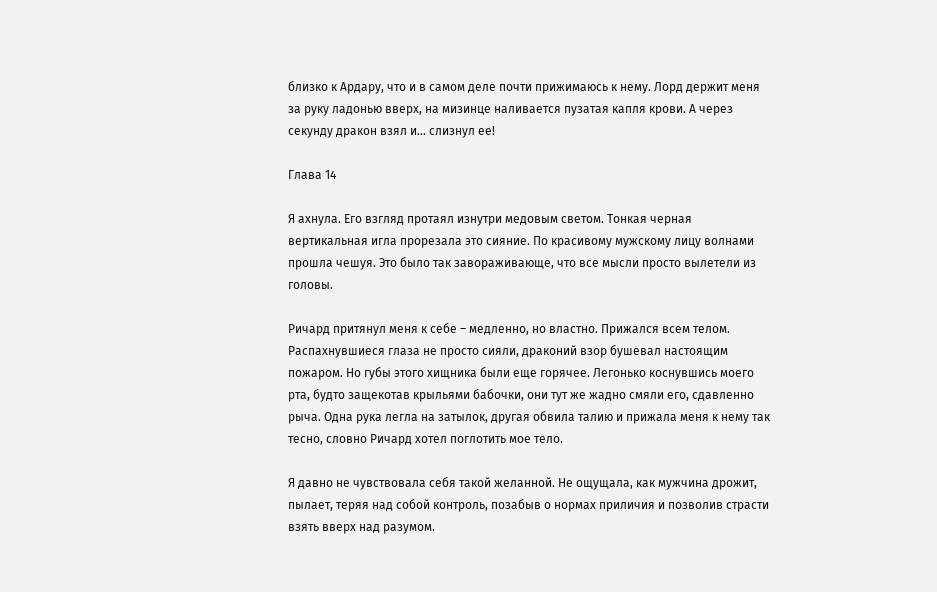близко к Ардару, что и в самом деле почти прижимаюсь к нему. Лорд держит меня за руку ладонью вверх, на мизинце наливается пузатая капля крови. А через секунду дракон взял и… слизнул ее!

Глава 14

Я ахнула. Его взгляд протаял изнутри медовым светом. Тонкая черная вертикальная игла прорезала это сияние. По красивому мужскому лицу волнами прошла чешуя. Это было так завораживающе, что все мысли просто вылетели из головы.

Ричард притянул меня к себе – медленно, но властно. Прижался всем телом. Распахнувшиеся глаза не просто сияли, драконий взор бушевал настоящим пожаром. Но губы этого хищника были еще горячее. Легонько коснувшись моего рта, будто защекотав крыльями бабочки, они тут же жадно смяли его, сдавленно рыча. Одна рука легла на затылок, другая обвила талию и прижала меня к нему так тесно, словно Ричард хотел поглотить мое тело.

Я давно не чувствовала себя такой желанной. Не ощущала, как мужчина дрожит, пылает, теряя над собой контроль, позабыв о нормах приличия и позволив страсти взять вверх над разумом.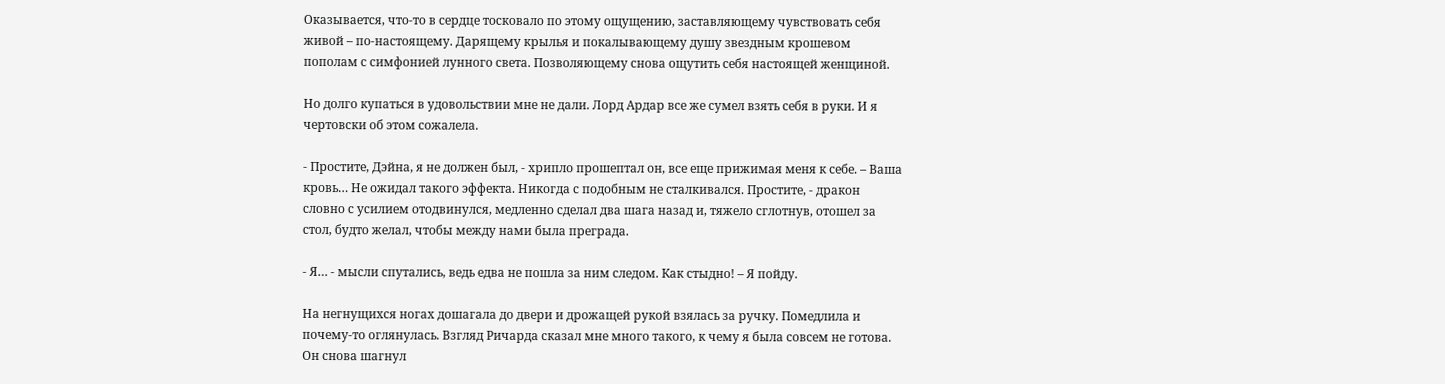Оказывается, что-то в сердце тосковало по этому ощущению, заставляющему чувствовать себя живой – по-настоящему. Дарящему крылья и покалывающему душу звездным крошевом пополам с симфонией лунного света. Позволяющему снова ощутить себя настоящей женщиной.

Но долго купаться в удовольствии мне не дали. Лорд Ардар все же сумел взять себя в руки. И я чертовски об этом сожалела.

- Простите, Дэйна, я не должен был, - хрипло прошептал он, все еще прижимая меня к себе. – Ваша кровь… Не ожидал такого эффекта. Никогда с подобным не сталкивался. Простите, - дракон словно с усилием отодвинулся, медленно сделал два шага назад и, тяжело сглотнув, отошел за стол, будто желал, чтобы между нами была преграда.

- Я… - мысли спутались, ведь едва не пошла за ним следом. Как стыдно! – Я пойду.

На негнущихся ногах дошагала до двери и дрожащей рукой взялась за ручку. Помедлила и почему-то оглянулась. Взгляд Ричарда сказал мне много такого, к чему я была совсем не готова. Он снова шагнул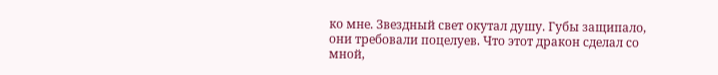ко мне. Звездный свет окутал душу. Губы защипало, они требовали поцелуев. Что этот дракон сделал со мной,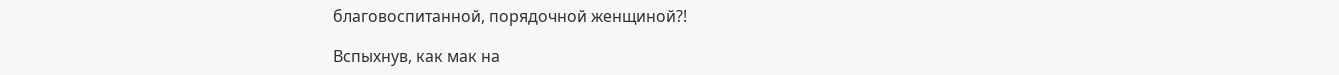благовоспитанной, порядочной женщиной?!

Вспыхнув, как мак на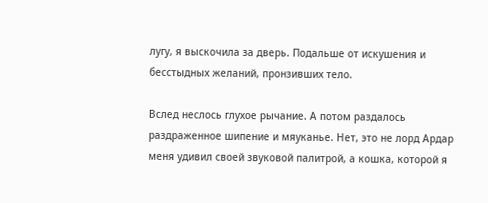лугу, я выскочила за дверь. Подальше от искушения и бесстыдных желаний, пронзивших тело.

Вслед неслось глухое рычание. А потом раздалось раздраженное шипение и мяуканье. Нет, это не лорд Ардар меня удивил своей звуковой палитрой, а кошка, которой я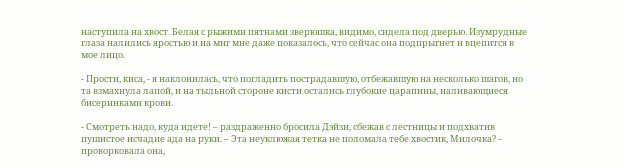наступила на хвост. Белая с рыжими пятнами зверюшка, видимо, сидела под дверью. Изумрудные глаза налились яростью и на миг мне даже показалось, что сейчас она подпрыгнет и вцепится в мое лицо.

- Прости, киса, - я наклонилась, что погладить пострадавшую, отбежавшую на несколько шагов, но та взмахнула лапой, и на тыльной стороне кисти остались глубокие царапины, наливающиеся бисеринками крови.

- Смотреть надо, куда идете! – раздраженно бросила Дэйзи, сбежав с лестницы и подхватив пушистое исчадие ада на руки. – Эта неуклюжая тетка не поломала тебе хвостик, Милочка? – проворковала она,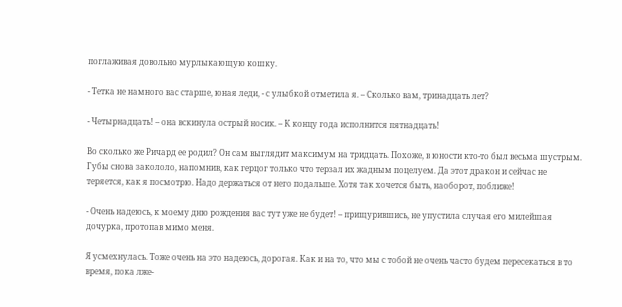поглаживая довольно мурлыкающую кошку.

- Тетка не намного вас старше, юная леди, - с улыбкой отметила я. – Сколько вам, тринадцать лет?

- Четырнадцать! – она вскинула острый носик. – К концу года исполнится пятнадцать!

Во сколько же Ричард ее родил? Он сам выглядит максимум на тридцать. Похоже, в юности кто-то был весьма шустрым. Губы снова закололо, напомнив, как герцог только что терзал их жадным поцелуем. Да этот дракон и сейчас не теряется, как я посмотрю. Надо держаться от него подальше. Хотя так хочется быть, наоборот, поближе!

- Очень надеюсь, к моему дню рождения вас тут уже не будет! – прищурившись, не упустила случая его милейшая дочурка, протопав мимо меня.

Я усмехнулась. Тоже очень на это надеюсь, дорогая. Как и на то, что мы с тобой не очень часто будем пересекаться в то время, пока лже-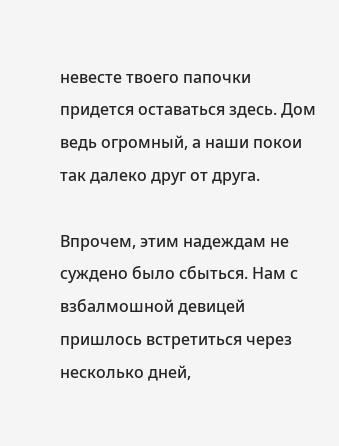невесте твоего папочки придется оставаться здесь. Дом ведь огромный, а наши покои так далеко друг от друга.

Впрочем, этим надеждам не суждено было сбыться. Нам с взбалмошной девицей пришлось встретиться через несколько дней,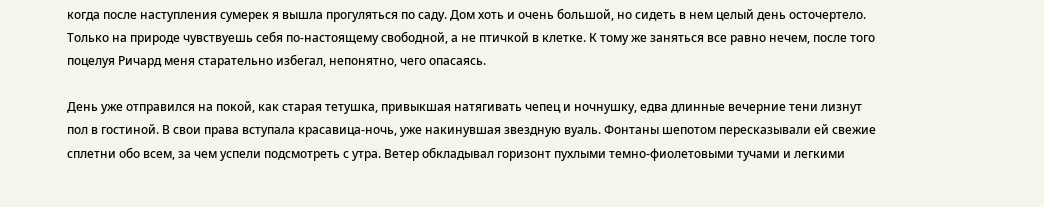когда после наступления сумерек я вышла прогуляться по саду. Дом хоть и очень большой, но сидеть в нем целый день осточертело. Только на природе чувствуешь себя по-настоящему свободной, а не птичкой в клетке. К тому же заняться все равно нечем, после того поцелуя Ричард меня старательно избегал, непонятно, чего опасаясь.

День уже отправился на покой, как старая тетушка, привыкшая натягивать чепец и ночнушку, едва длинные вечерние тени лизнут пол в гостиной. В свои права вступала красавица-ночь, уже накинувшая звездную вуаль. Фонтаны шепотом пересказывали ей свежие сплетни обо всем, за чем успели подсмотреть с утра. Ветер обкладывал горизонт пухлыми темно-фиолетовыми тучами и легкими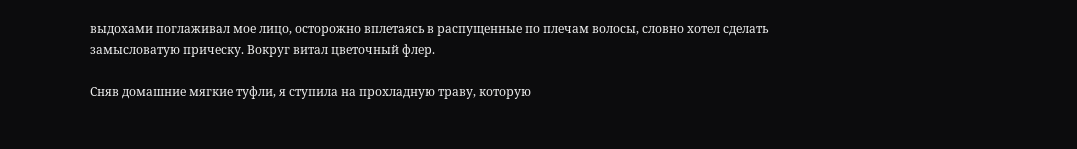выдохами поглаживал мое лицо, осторожно вплетаясь в распущенные по плечам волосы, словно хотел сделать замысловатую прическу. Вокруг витал цветочный флер.

Сняв домашние мягкие туфли, я ступила на прохладную траву, которую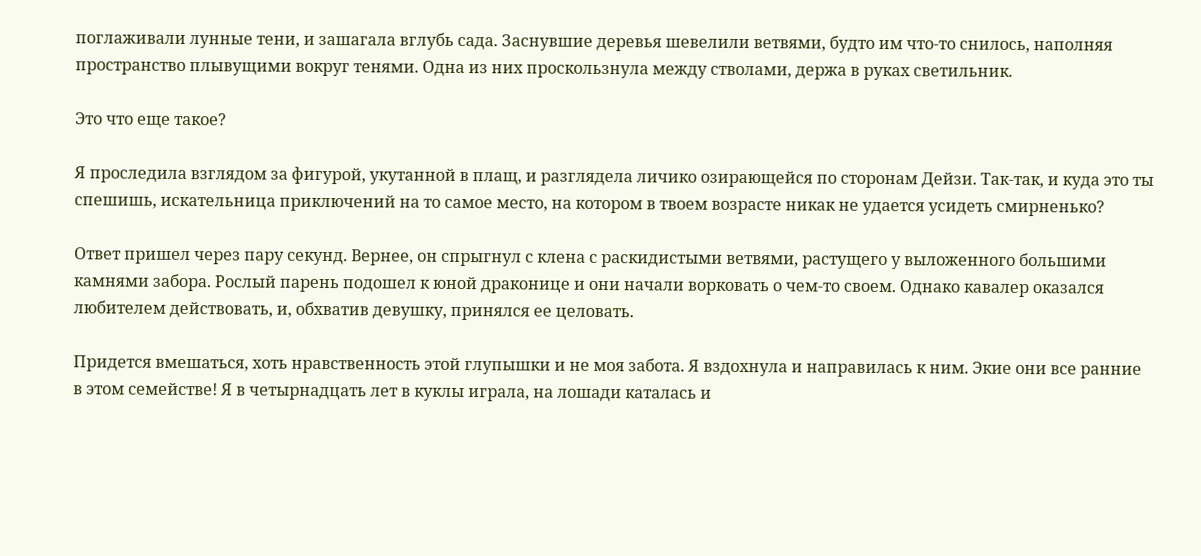поглаживали лунные тени, и зашагала вглубь сада. Заснувшие деревья шевелили ветвями, будто им что-то снилось, наполняя пространство плывущими вокруг тенями. Одна из них проскользнула между стволами, держа в руках светильник.

Это что еще такое?

Я проследила взглядом за фигурой, укутанной в плащ, и разглядела личико озирающейся по сторонам Дейзи. Так-так, и куда это ты спешишь, искательница приключений на то самое место, на котором в твоем возрасте никак не удается усидеть смирненько?

Ответ пришел через пару секунд. Вернее, он спрыгнул с клена с раскидистыми ветвями, растущего у выложенного большими камнями забора. Рослый парень подошел к юной драконице и они начали ворковать о чем-то своем. Однако кавалер оказался любителем действовать, и, обхватив девушку, принялся ее целовать.

Придется вмешаться, хоть нравственность этой глупышки и не моя забота. Я вздохнула и направилась к ним. Экие они все ранние в этом семействе! Я в четырнадцать лет в куклы играла, на лошади каталась и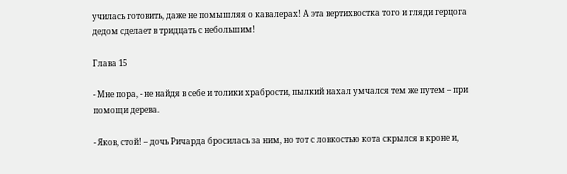училась готовить, даже не помышляя о кавалерах! А эта вертихвостка того и гляди герцога дедом сделает в тридцать с небольшим!

Глава 15

- Мне пора, - не найдя в себе и толики храбрости, пылкий нахал умчался тем же путем – при помощи дерева.

- Яков, стой! – дочь Ричарда бросилась за ним, но тот с ловкостью кота скрылся в кроне и,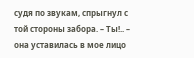судя по звукам, спрыгнул с той стороны забора. – Ты!.. – она уставилась в мое лицо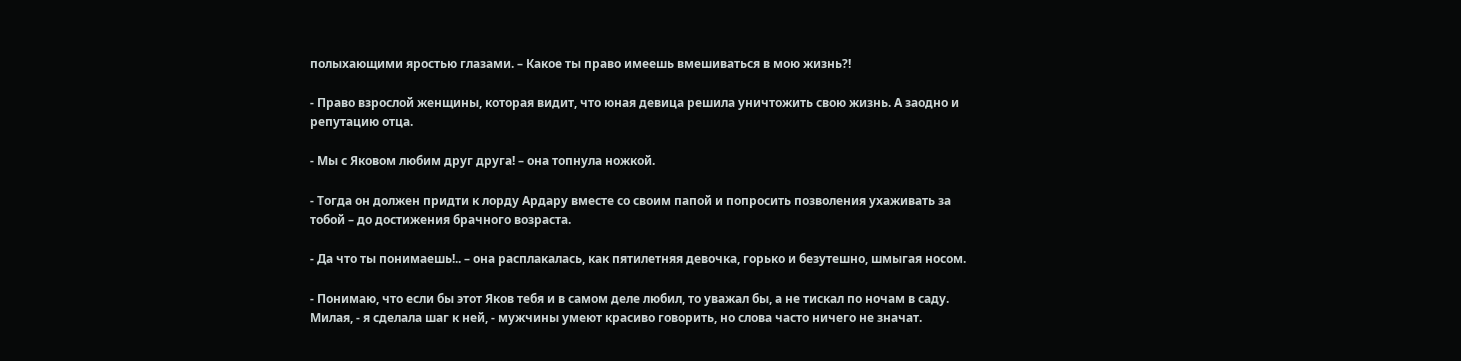полыхающими яростью глазами. – Какое ты право имеешь вмешиваться в мою жизнь?!

- Право взрослой женщины, которая видит, что юная девица решила уничтожить свою жизнь. А заодно и репутацию отца.

- Мы с Яковом любим друг друга! – она топнула ножкой.

- Тогда он должен придти к лорду Ардару вместе со своим папой и попросить позволения ухаживать за тобой – до достижения брачного возраста.

- Да что ты понимаешь!.. – она расплакалась, как пятилетняя девочка, горько и безутешно, шмыгая носом.

- Понимаю, что если бы этот Яков тебя и в самом деле любил, то уважал бы, а не тискал по ночам в саду. Милая, - я сделала шаг к ней, - мужчины умеют красиво говорить, но слова часто ничего не значат.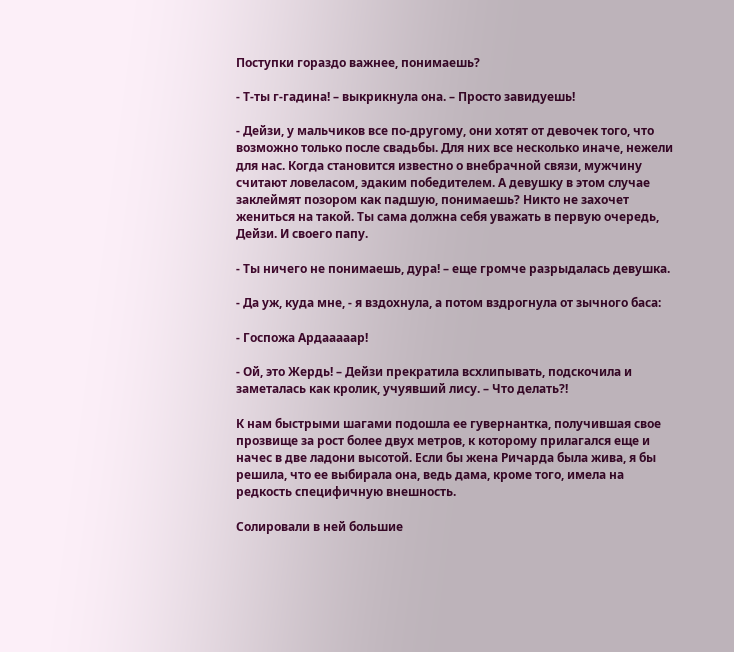Поступки гораздо важнее, понимаешь?

- Т-ты г-гадина! – выкрикнула она. – Просто завидуешь!

- Дейзи, у мальчиков все по-другому, они хотят от девочек того, что возможно только после свадьбы. Для них все несколько иначе, нежели для нас. Когда становится известно о внебрачной связи, мужчину считают ловеласом, эдаким победителем. А девушку в этом случае заклеймят позором как падшую, понимаешь? Никто не захочет жениться на такой. Ты сама должна себя уважать в первую очередь, Дейзи. И своего папу.

- Ты ничего не понимаешь, дура! – еще громче разрыдалась девушка.

- Да уж, куда мне, - я вздохнула, а потом вздрогнула от зычного баса:

- Госпожа Ардааааар!

- Ой, это Жердь! – Дейзи прекратила всхлипывать, подскочила и заметалась как кролик, учуявший лису. – Что делать?!

К нам быстрыми шагами подошла ее гувернантка, получившая свое прозвище за рост более двух метров, к которому прилагался еще и начес в две ладони высотой. Если бы жена Ричарда была жива, я бы решила, что ее выбирала она, ведь дама, кроме того, имела на редкость специфичную внешность.

Солировали в ней большие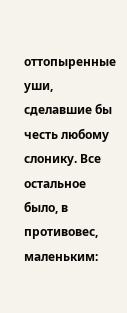оттопыренные уши, сделавшие бы честь любому слонику. Все остальное было, в противовес, маленьким: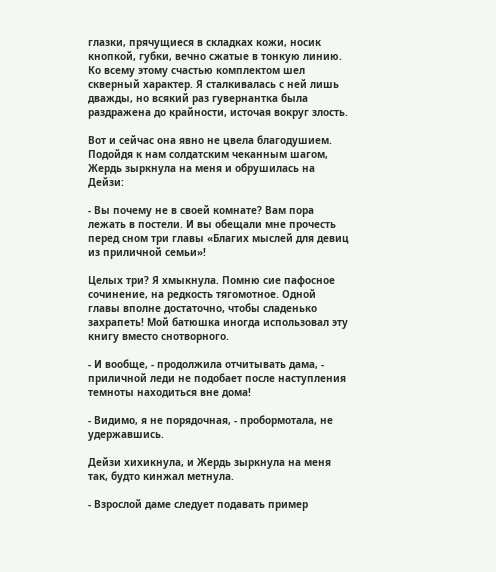глазки, прячущиеся в складках кожи, носик кнопкой, губки, вечно сжатые в тонкую линию. Ко всему этому счастью комплектом шел скверный характер. Я сталкивалась с ней лишь дважды, но всякий раз гувернантка была раздражена до крайности, источая вокруг злость.

Вот и сейчас она явно не цвела благодушием. Подойдя к нам солдатским чеканным шагом, Жердь зыркнула на меня и обрушилась на Дейзи:

- Вы почему не в своей комнате? Вам пора лежать в постели. И вы обещали мне прочесть перед сном три главы «Благих мыслей для девиц из приличной семьи»!

Целых три? Я хмыкнула. Помню сие пафосное сочинение, на редкость тягомотное. Одной главы вполне достаточно, чтобы сладенько захрапеть! Мой батюшка иногда использовал эту книгу вместо снотворного.

- И вообще, - продолжила отчитывать дама, - приличной леди не подобает после наступления темноты находиться вне дома!

- Видимо, я не порядочная, - пробормотала, не удержавшись.

Дейзи хихикнула, и Жердь зыркнула на меня так, будто кинжал метнула.

- Взрослой даме следует подавать пример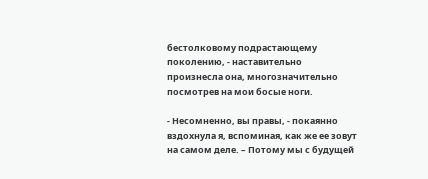бестолковому подрастающему поколению, - наставительно произнесла она, многозначительно посмотрев на мои босые ноги.

- Несомненно, вы правы, - покаянно вздохнула я, вспоминая, как же ее зовут на самом деле. – Потому мы с будущей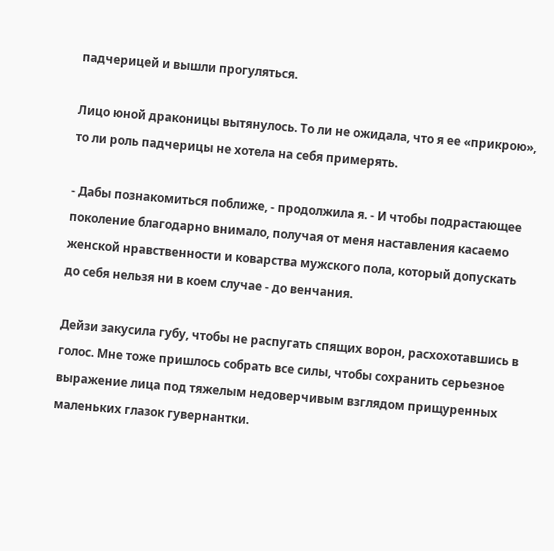падчерицей и вышли прогуляться.

Лицо юной драконицы вытянулось. То ли не ожидала, что я ее «прикрою», то ли роль падчерицы не хотела на себя примерять.

- Дабы познакомиться поближе, - продолжила я. - И чтобы подрастающее поколение благодарно внимало, получая от меня наставления касаемо женской нравственности и коварства мужского пола, который допускать до себя нельзя ни в коем случае - до венчания.

Дейзи закусила губу, чтобы не распугать спящих ворон, расхохотавшись в голос. Мне тоже пришлось собрать все силы, чтобы сохранить серьезное выражение лица под тяжелым недоверчивым взглядом прищуренных маленьких глазок гувернантки.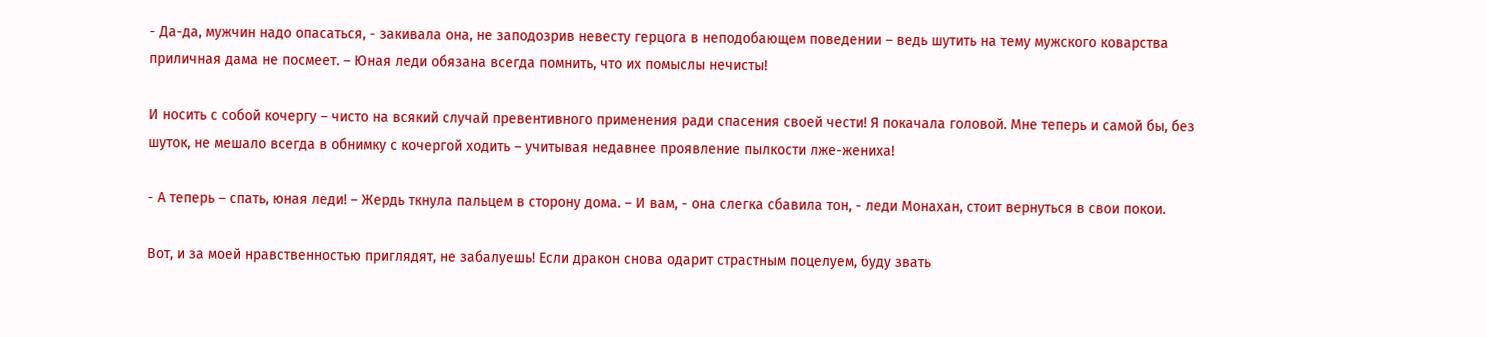- Да-да, мужчин надо опасаться, - закивала она, не заподозрив невесту герцога в неподобающем поведении – ведь шутить на тему мужского коварства приличная дама не посмеет. – Юная леди обязана всегда помнить, что их помыслы нечисты!

И носить с собой кочергу – чисто на всякий случай превентивного применения ради спасения своей чести! Я покачала головой. Мне теперь и самой бы, без шуток, не мешало всегда в обнимку с кочергой ходить – учитывая недавнее проявление пылкости лже-жениха!

- А теперь – спать, юная леди! – Жердь ткнула пальцем в сторону дома. – И вам, - она слегка сбавила тон, - леди Монахан, стоит вернуться в свои покои.

Вот, и за моей нравственностью приглядят, не забалуешь! Если дракон снова одарит страстным поцелуем, буду звать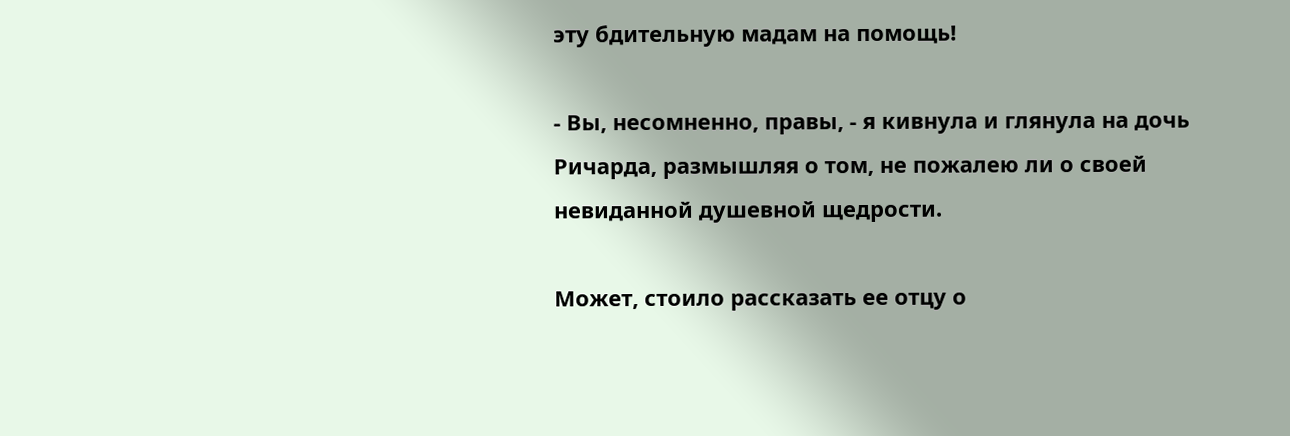эту бдительную мадам на помощь!

- Вы, несомненно, правы, - я кивнула и глянула на дочь Ричарда, размышляя о том, не пожалею ли о своей невиданной душевной щедрости.

Может, стоило рассказать ее отцу о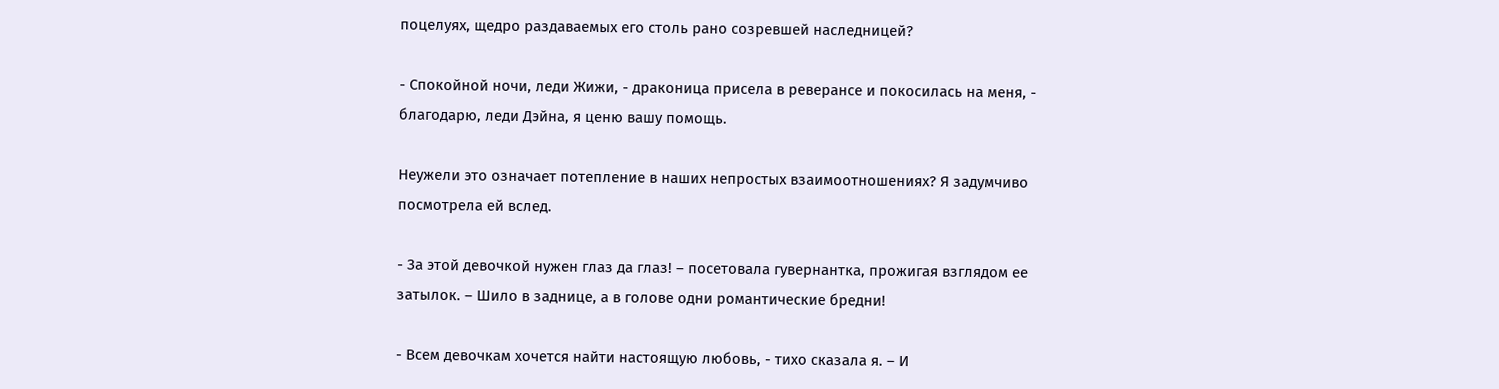поцелуях, щедро раздаваемых его столь рано созревшей наследницей?

- Спокойной ночи, леди Жижи, - драконица присела в реверансе и покосилась на меня, - благодарю, леди Дэйна, я ценю вашу помощь.

Неужели это означает потепление в наших непростых взаимоотношениях? Я задумчиво посмотрела ей вслед.

- За этой девочкой нужен глаз да глаз! – посетовала гувернантка, прожигая взглядом ее затылок. – Шило в заднице, а в голове одни романтические бредни!

- Всем девочкам хочется найти настоящую любовь, - тихо сказала я. – И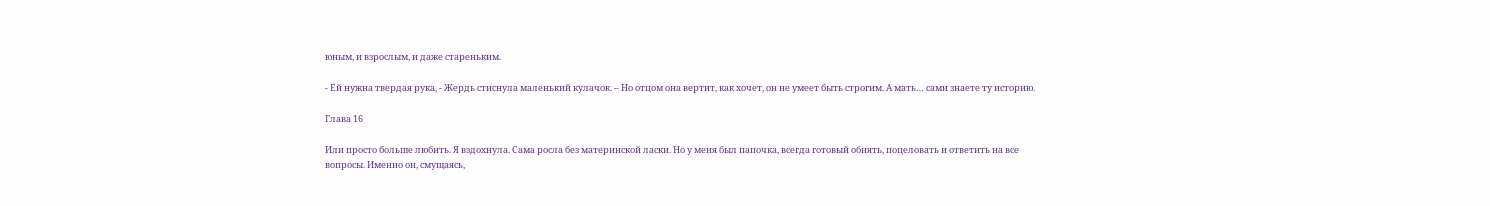юным, и взрослым, и даже стареньким.

- Ей нужна твердая рука, - Жердь стиснула маленький кулачок. – Но отцом она вертит, как хочет, он не умеет быть строгим. А мать… сами знаете ту историю.

Глава 16

Или просто больше любить. Я вздохнула. Сама росла без материнской ласки. Но у меня был папочка, всегда готовый обнять, поцеловать и ответить на все вопросы. Именно он, смущаясь,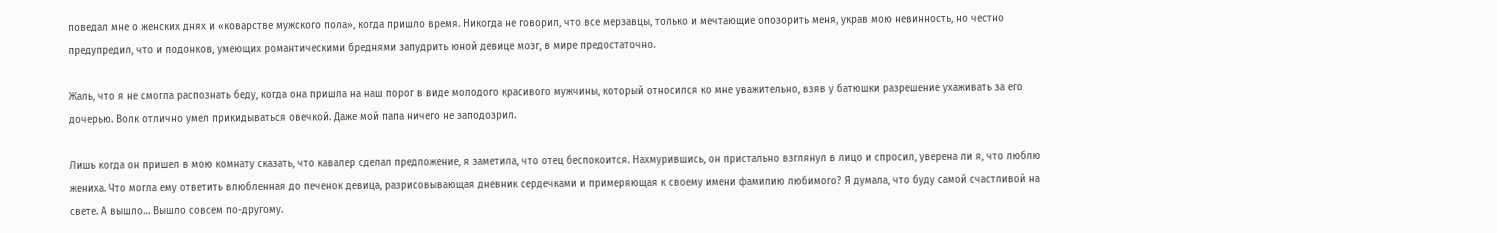поведал мне о женских днях и «коварстве мужского пола», когда пришло время. Никогда не говорил, что все мерзавцы, только и мечтающие опозорить меня, украв мою невинность, но честно предупредил, что и подонков, умеющих романтическими бреднями запудрить юной девице мозг, в мире предостаточно.

Жаль, что я не смогла распознать беду, когда она пришла на наш порог в виде молодого красивого мужчины, который относился ко мне уважительно, взяв у батюшки разрешение ухаживать за его дочерью. Волк отлично умел прикидываться овечкой. Даже мой папа ничего не заподозрил.

Лишь когда он пришел в мою комнату сказать, что кавалер сделал предложение, я заметила, что отец беспокоится. Нахмурившись, он пристально взглянул в лицо и спросил, уверена ли я, что люблю жениха. Что могла ему ответить влюбленная до печенок девица, разрисовывающая дневник сердечками и примеряющая к своему имени фамилию любимого? Я думала, что буду самой счастливой на свете. А вышло… Вышло совсем по-другому.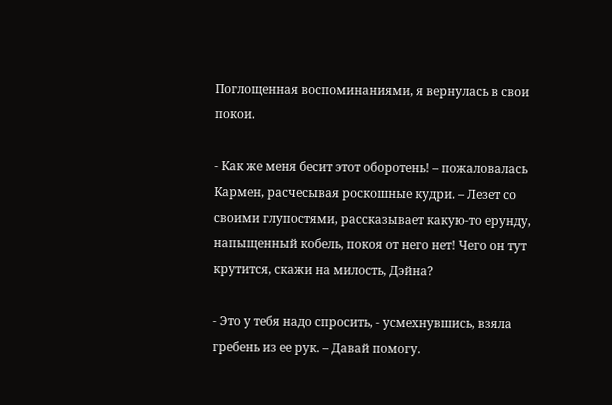Поглощенная воспоминаниями, я вернулась в свои покои.

- Как же меня бесит этот оборотень! – пожаловалась Кармен, расчесывая роскошные кудри. – Лезет со своими глупостями, рассказывает какую-то ерунду, напыщенный кобель, покоя от него нет! Чего он тут крутится, скажи на милость, Дэйна?

- Это у тебя надо спросить, - усмехнувшись, взяла гребень из ее рук. – Давай помогу.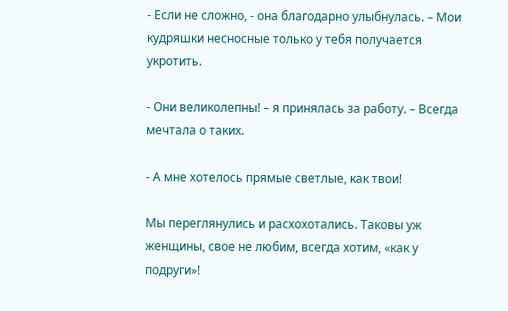- Если не сложно, - она благодарно улыбнулась. – Мои кудряшки несносные только у тебя получается укротить.

- Они великолепны! – я принялась за работу. – Всегда мечтала о таких.

- А мне хотелось прямые светлые, как твои!

Мы переглянулись и расхохотались. Таковы уж женщины, свое не любим, всегда хотим, «как у подруги»!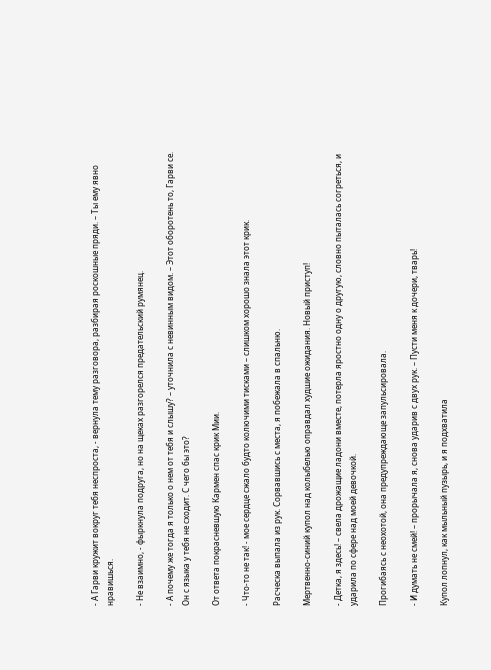- А Гарви кружит вокруг тебя неспроста, - вернула тему разговора, разбирая роскошные пряди. – Ты ему явно нравишься.

- Не взаимно, - фыркнула подруга, но на щеках разгорелся предательский румянец.

- А почему же тогда я только о нем от тебя и слышу? – уточнила с невинным видом. – Этот оборотень то, Гарви се. Он с языка у тебя не сходит. С чего бы это?

От ответа покрасневшую Кармен спас крик Мии.

- Что-то не так! - мое сердце сжало будто колючими тисками – слишком хорошо знала этот крик.

Расческа выпала из рук. Сорвавшись с места, я побежала в спальню.

Мертвенно-синий купол над колыбелью оправдал худшие ожидания. Новый приступ!

- Детка, я здесь! – свела дрожащие ладони вместе, потерла яростно одну о другую, словно пыталась согреться, и ударила по сфере над моей девочкой.

Прогибаясь с неохотой, она предупреждающе запульсировала.

- И думать не смей! – прорычала я, снова ударив с двух рук. – Пусти меня к дочери, тварь!

Купол лопнул, как мыльный пузырь, и я подхватила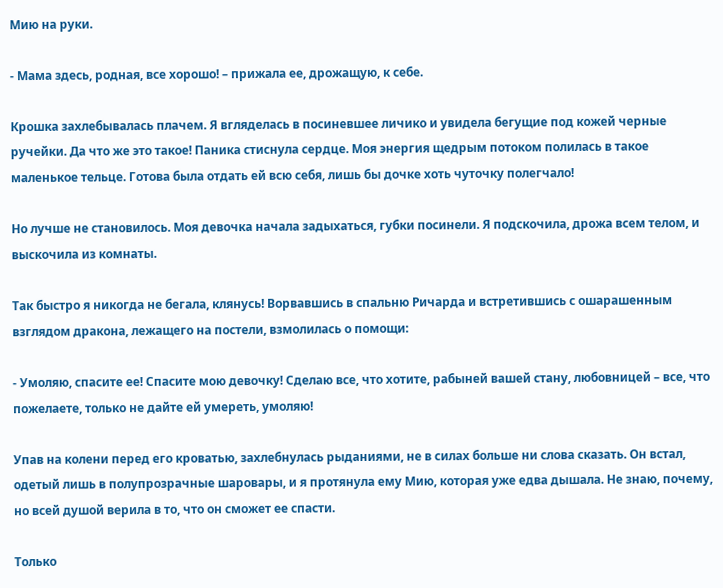Мию на руки.

- Мама здесь, родная, все хорошо! – прижала ее, дрожащую, к себе.

Крошка захлебывалась плачем. Я вгляделась в посиневшее личико и увидела бегущие под кожей черные ручейки. Да что же это такое! Паника стиснула сердце. Моя энергия щедрым потоком полилась в такое маленькое тельце. Готова была отдать ей всю себя, лишь бы дочке хоть чуточку полегчало!

Но лучше не становилось. Моя девочка начала задыхаться, губки посинели. Я подскочила, дрожа всем телом, и выскочила из комнаты.

Так быстро я никогда не бегала, клянусь! Ворвавшись в спальню Ричарда и встретившись с ошарашенным взглядом дракона, лежащего на постели, взмолилась о помощи:

- Умоляю, спасите ее! Спасите мою девочку! Сделаю все, что хотите, рабыней вашей стану, любовницей – все, что пожелаете, только не дайте ей умереть, умоляю!

Упав на колени перед его кроватью, захлебнулась рыданиями, не в силах больше ни слова сказать. Он встал, одетый лишь в полупрозрачные шаровары, и я протянула ему Мию, которая уже едва дышала. Не знаю, почему, но всей душой верила в то, что он сможет ее спасти.

Только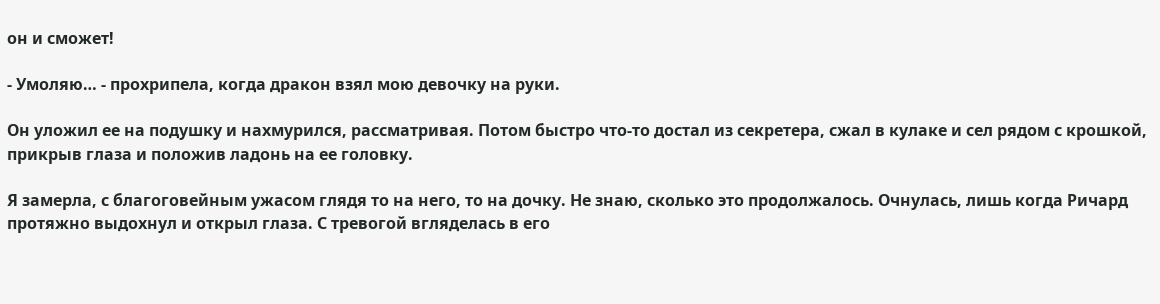он и сможет!

- Умоляю… - прохрипела, когда дракон взял мою девочку на руки.

Он уложил ее на подушку и нахмурился, рассматривая. Потом быстро что-то достал из секретера, сжал в кулаке и сел рядом с крошкой, прикрыв глаза и положив ладонь на ее головку.

Я замерла, с благоговейным ужасом глядя то на него, то на дочку. Не знаю, сколько это продолжалось. Очнулась, лишь когда Ричард протяжно выдохнул и открыл глаза. С тревогой вгляделась в его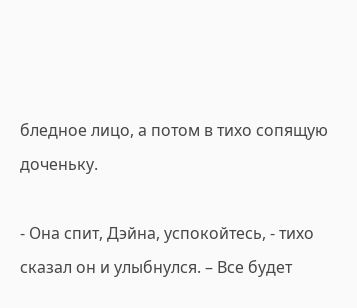бледное лицо, а потом в тихо сопящую доченьку.

- Она спит, Дэйна, успокойтесь, - тихо сказал он и улыбнулся. – Все будет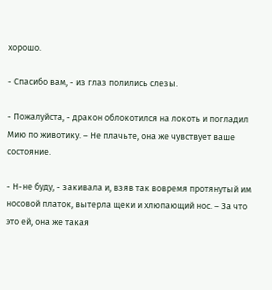хорошо.

- Спасибо вам, - из глаз полились слезы.

- Пожалуйста, - дракон облокотился на локоть и погладил Мию по животику. – Не плачьте, она же чувствует ваше состояние.

- Н-не буду, - закивала и, взяв так вовремя протянутый им носовой платок, вытерла щеки и хлюпающий нос. – За что это ей, она же такая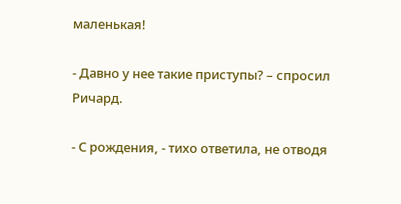маленькая!

- Давно у нее такие приступы? – спросил Ричард.

- С рождения, - тихо ответила, не отводя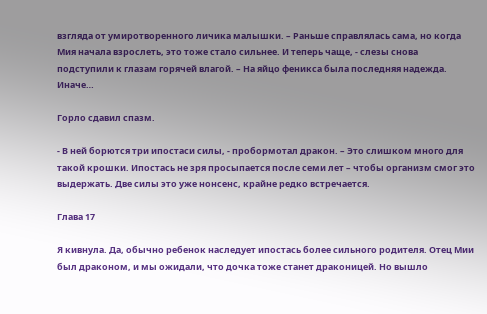взгляда от умиротворенного личика малышки. – Раньше справлялась сама, но когда Мия начала взрослеть, это тоже стало сильнее. И теперь чаще, - слезы снова подступили к глазам горячей влагой. – На яйцо феникса была последняя надежда. Иначе…

Горло сдавил спазм.

- В ней борются три ипостаси силы, - пробормотал дракон. – Это слишком много для такой крошки. Ипостась не зря просыпается после семи лет – чтобы организм смог это выдержать. Две силы это уже нонсенс, крайне редко встречается.

Глава 17

Я кивнула. Да, обычно ребенок наследует ипостась более сильного родителя. Отец Мии был драконом, и мы ожидали, что дочка тоже станет драконицей. Но вышло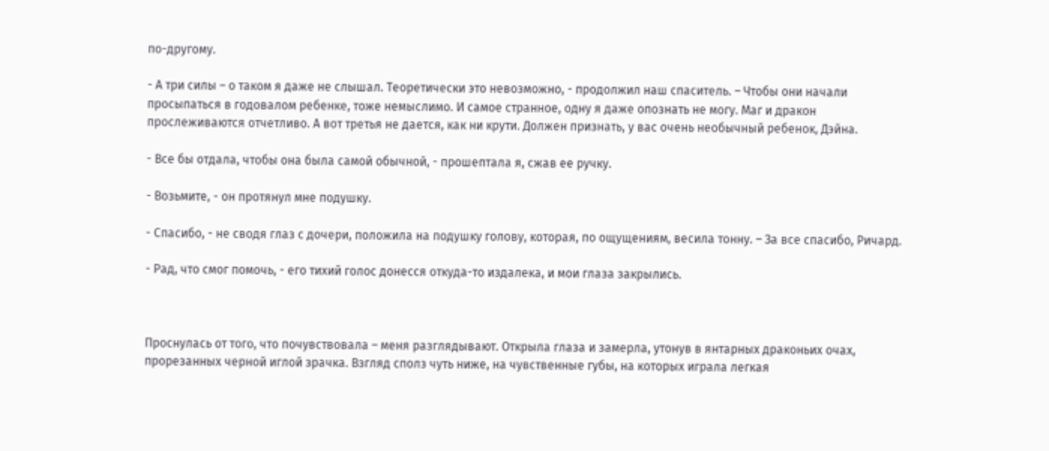по-другому.

- А три силы – о таком я даже не слышал. Теоретически это невозможно, - продолжил наш спаситель. – Чтобы они начали просыпаться в годовалом ребенке, тоже немыслимо. И самое странное, одну я даже опознать не могу. Маг и дракон прослеживаются отчетливо. А вот третья не дается, как ни крути. Должен признать, у вас очень необычный ребенок, Дэйна.

- Все бы отдала, чтобы она была самой обычной, - прошептала я, сжав ее ручку.

- Возьмите, - он протянул мне подушку.

- Спасибо, - не сводя глаз с дочери, положила на подушку голову, которая, по ощущениям, весила тонну. – За все спасибо, Ричард.

- Рад, что смог помочь, - его тихий голос донесся откуда-то издалека, и мои глаза закрылись.



Проснулась от того, что почувствовала – меня разглядывают. Открыла глаза и замерла, утонув в янтарных драконьих очах, прорезанных черной иглой зрачка. Взгляд сполз чуть ниже, на чувственные губы, на которых играла легкая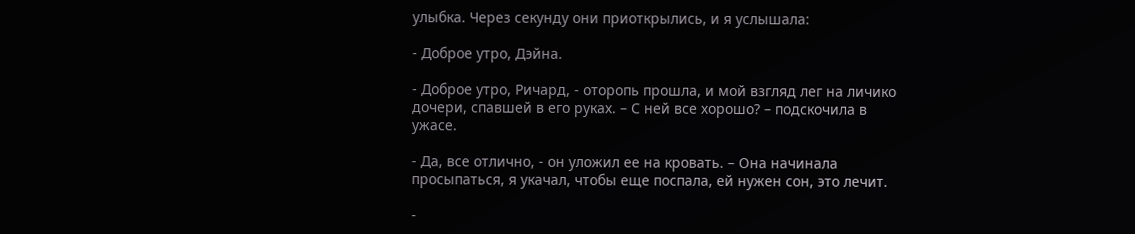улыбка. Через секунду они приоткрылись, и я услышала:

- Доброе утро, Дэйна.

- Доброе утро, Ричард, - оторопь прошла, и мой взгляд лег на личико дочери, спавшей в его руках. – С ней все хорошо? – подскочила в ужасе.

- Да, все отлично, - он уложил ее на кровать. – Она начинала просыпаться, я укачал, чтобы еще поспала, ей нужен сон, это лечит.

-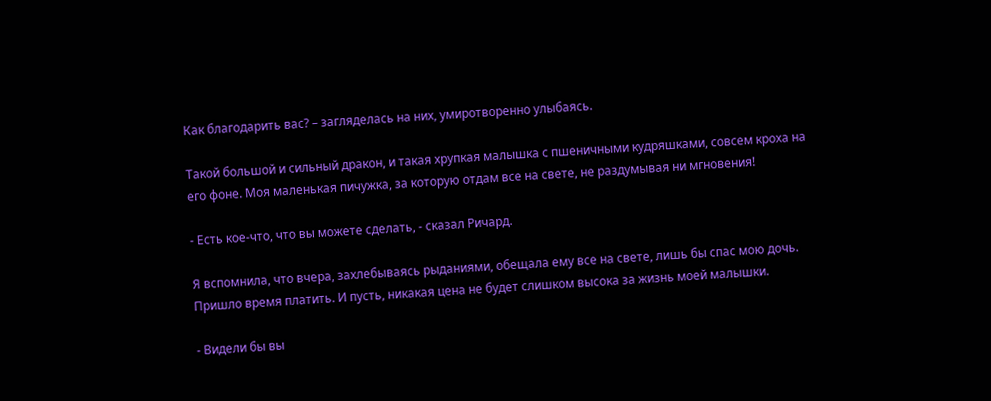Как благодарить вас? – загляделась на них, умиротворенно улыбаясь.

Такой большой и сильный дракон, и такая хрупкая малышка с пшеничными кудряшками, совсем кроха на его фоне. Моя маленькая пичужка, за которую отдам все на свете, не раздумывая ни мгновения!

- Есть кое-что, что вы можете сделать, - сказал Ричард.

Я вспомнила, что вчера, захлебываясь рыданиями, обещала ему все на свете, лишь бы спас мою дочь. Пришло время платить. И пусть, никакая цена не будет слишком высока за жизнь моей малышки.

- Видели бы вы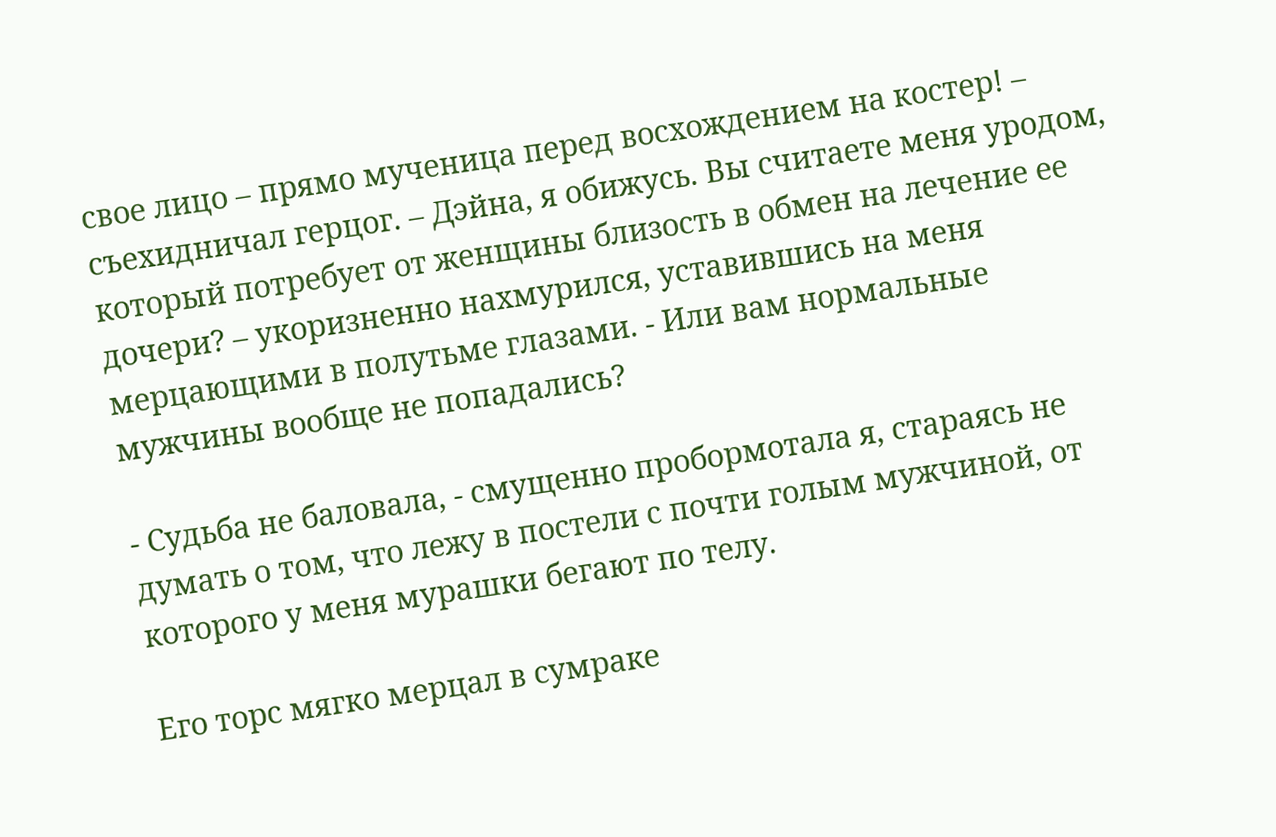свое лицо – прямо мученица перед восхождением на костер! – съехидничал герцог. – Дэйна, я обижусь. Вы считаете меня уродом, который потребует от женщины близость в обмен на лечение ее дочери? – укоризненно нахмурился, уставившись на меня мерцающими в полутьме глазами. - Или вам нормальные мужчины вообще не попадались?

- Судьба не баловала, - смущенно пробормотала я, стараясь не думать о том, что лежу в постели с почти голым мужчиной, от которого у меня мурашки бегают по телу.

Его торс мягко мерцал в сумраке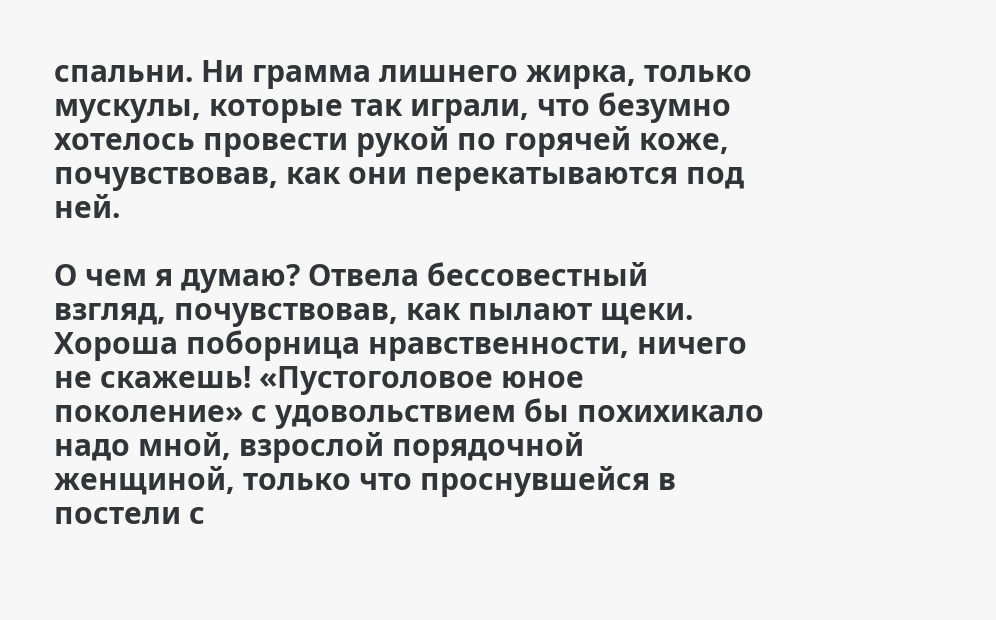спальни. Ни грамма лишнего жирка, только мускулы, которые так играли, что безумно хотелось провести рукой по горячей коже, почувствовав, как они перекатываются под ней.

О чем я думаю? Отвела бессовестный взгляд, почувствовав, как пылают щеки. Хороша поборница нравственности, ничего не скажешь! «Пустоголовое юное поколение» с удовольствием бы похихикало надо мной, взрослой порядочной женщиной, только что проснувшейся в постели с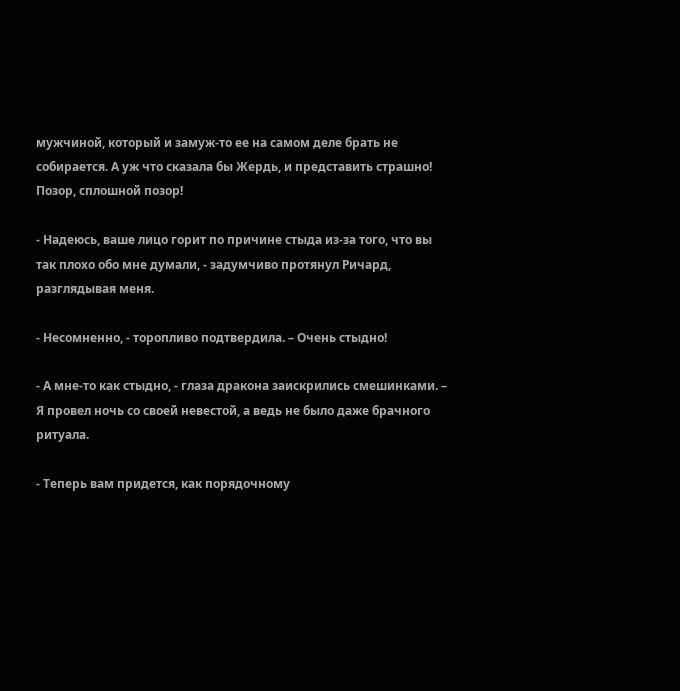мужчиной, который и замуж-то ее на самом деле брать не собирается. А уж что сказала бы Жердь, и представить страшно! Позор, сплошной позор!

- Надеюсь, ваше лицо горит по причине стыда из-за того, что вы так плохо обо мне думали, - задумчиво протянул Ричард, разглядывая меня.

- Несомненно, - торопливо подтвердила. – Очень стыдно!

- А мне-то как стыдно, - глаза дракона заискрились смешинками. – Я провел ночь со своей невестой, а ведь не было даже брачного ритуала.

- Теперь вам придется, как порядочному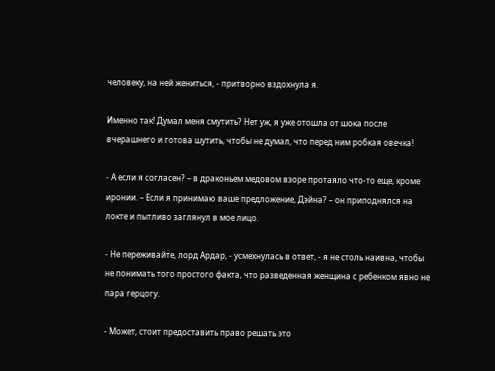человеку, на ней жениться, - притворно вздохнула я.

Именно так! Думал меня смутить? Нет уж, я уже отошла от шока после вчерашнего и готова шутить, чтобы не думал, что перед ним робкая овечка!

- А если я согласен? – в драконьем медовом взоре протаяло что-то еще, кроме иронии. – Если я принимаю ваше предложение, Дэйна? – он приподнялся на локте и пытливо заглянул в мое лицо.

- Не переживайте, лорд Ардар, - усмехнулась в ответ, - я не столь наивна, чтобы не понимать того простого факта, что разведенная женщина с ребенком явно не пара герцогу.

- Может, стоит предоставить право решать это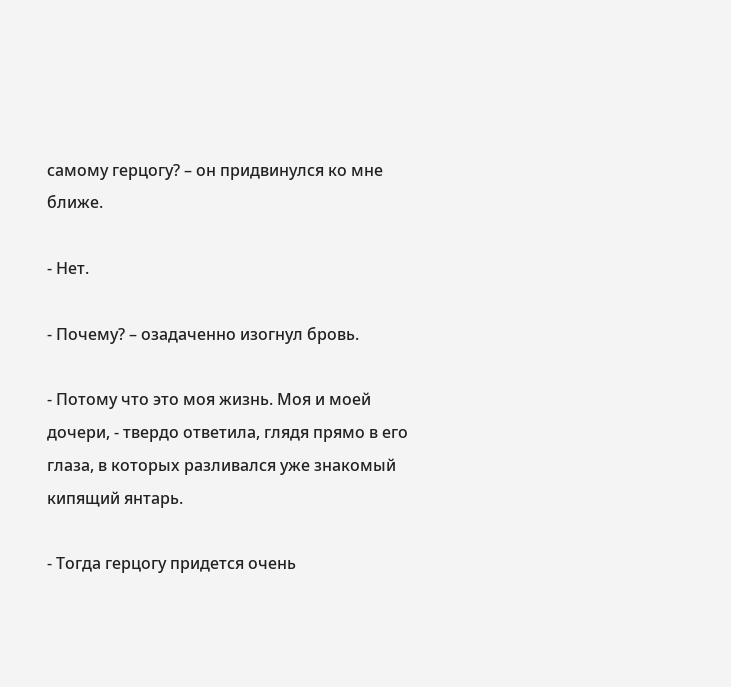самому герцогу? – он придвинулся ко мне ближе.

- Нет.

- Почему? – озадаченно изогнул бровь.

- Потому что это моя жизнь. Моя и моей дочери, - твердо ответила, глядя прямо в его глаза, в которых разливался уже знакомый кипящий янтарь.

- Тогда герцогу придется очень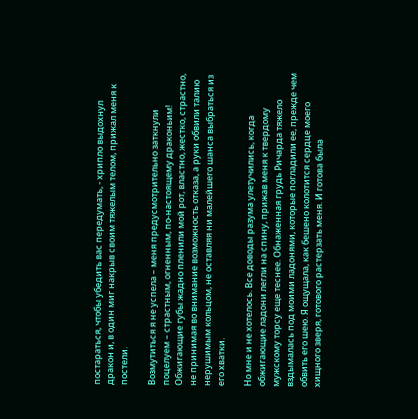постараться, чтобы убедить вас передумать, - хрипло выдохнул дракон и, в один миг накрыв своим тяжелым телом, прижал меня к постели.

Возмутиться я не успела – меня предусмотрительно заткнули поцелуем – страстным, огненным, по-настоящему драконьим! Обжигающие губы жадно пленили мой рот, властно, жестко, страстно, не принимая во внимание возможность отказа, а руки обвили талию нерушимым кольцом, не оставляя ни малейшего шанса выбраться из его хватки.

Но мне и не хотелось. Все доводы разума улетучились, когда обжигающие ладони легли на спину, прижав меня к твердому мужскому торсу еще теснее. Обнаженная грудь Ричарда тяжело вздымалась под моими ладонями, которые погладили ее, прежде чем обвить его шею. Я ощущала, как бешено колотится сердце моего хищного зверя, готового растерзать меня. И готова была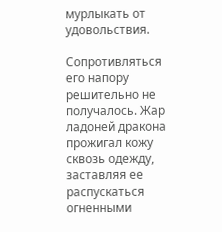мурлыкать от удовольствия.

Сопротивляться его напору решительно не получалось. Жар ладоней дракона прожигал кожу сквозь одежду, заставляя ее распускаться огненными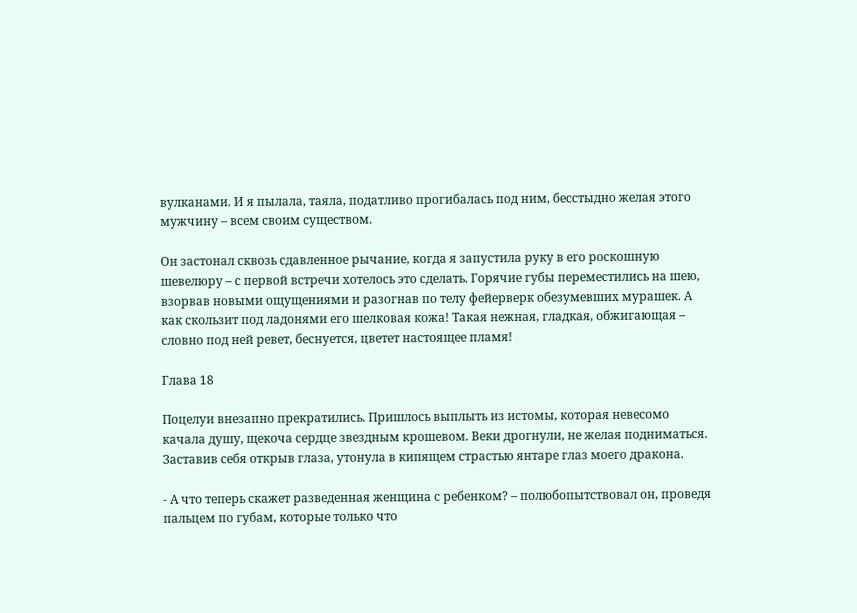вулканами. И я пылала, таяла, податливо прогибалась под ним, бесстыдно желая этого мужчину – всем своим существом.

Он застонал сквозь сдавленное рычание, когда я запустила руку в его роскошную шевелюру – с первой встречи хотелось это сделать. Горячие губы переместились на шею, взорвав новыми ощущениями и разогнав по телу фейерверк обезумевших мурашек. А как скользит под ладонями его шелковая кожа! Такая нежная, гладкая, обжигающая – словно под ней ревет, беснуется, цветет настоящее пламя!

Глава 18

Поцелуи внезапно прекратились. Пришлось выплыть из истомы, которая невесомо качала душу, щекоча сердце звездным крошевом. Веки дрогнули, не желая подниматься. Заставив себя открыв глаза, утонула в кипящем страстью янтаре глаз моего дракона.

- А что теперь скажет разведенная женщина с ребенком? – полюбопытствовал он, проведя пальцем по губам, которые только что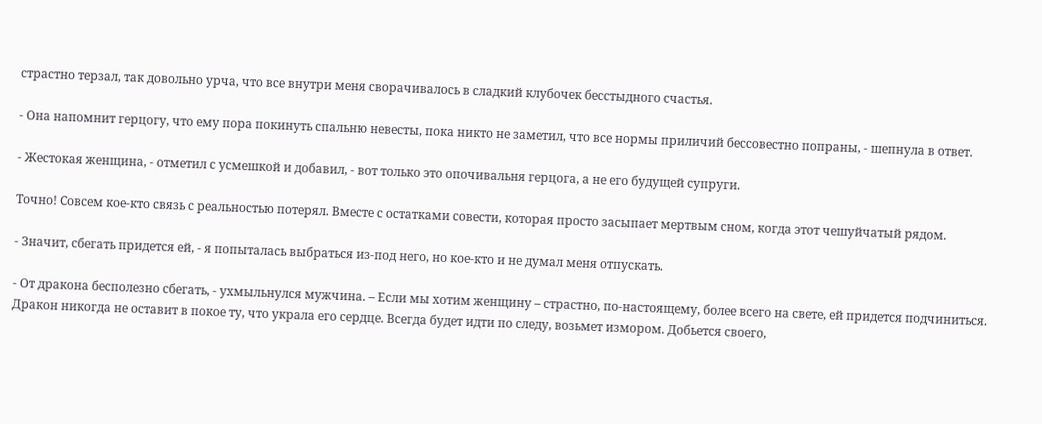страстно терзал, так довольно урча, что все внутри меня сворачивалось в сладкий клубочек бесстыдного счастья.

- Она напомнит герцогу, что ему пора покинуть спальню невесты, пока никто не заметил, что все нормы приличий бессовестно попраны, - шепнула в ответ.

- Жестокая женщина, - отметил с усмешкой и добавил, - вот только это опочивальня герцога, а не его будущей супруги.

Точно! Совсем кое-кто связь с реальностью потерял. Вместе с остатками совести, которая просто засыпает мертвым сном, когда этот чешуйчатый рядом.

- Значит, сбегать придется ей, - я попыталась выбраться из-под него, но кое-кто и не думал меня отпускать.

- От дракона бесполезно сбегать, - ухмыльнулся мужчина. – Если мы хотим женщину – страстно, по-настоящему, более всего на свете, ей придется подчиниться. Дракон никогда не оставит в покое ту, что украла его сердце. Всегда будет идти по следу, возьмет измором. Добьется своего,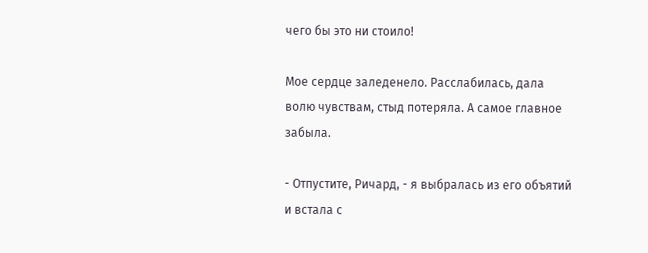чего бы это ни стоило!

Мое сердце заледенело. Расслабилась, дала волю чувствам, стыд потеряла. А самое главное забыла.

- Отпустите, Ричард, - я выбралась из его объятий и встала с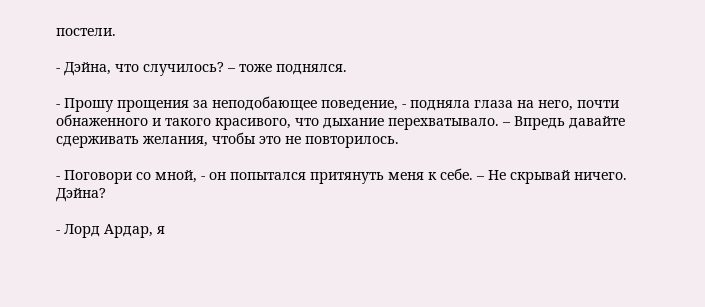постели.

- Дэйна, что случилось? – тоже поднялся.

- Прошу прощения за неподобающее поведение, - подняла глаза на него, почти обнаженного и такого красивого, что дыхание перехватывало. – Впредь давайте сдерживать желания, чтобы это не повторилось.

- Поговори со мной, - он попытался притянуть меня к себе. – Не скрывай ничего. Дэйна?

- Лорд Ардар, я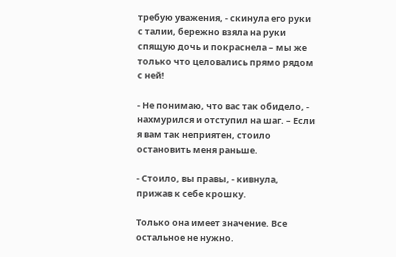требую уважения, - скинула его руки с талии, бережно взяла на руки спящую дочь и покраснела – мы же только что целовались прямо рядом с ней!

- Не понимаю, что вас так обидело, - нахмурился и отступил на шаг. – Если я вам так неприятен, стоило остановить меня раньше.

- Стоило, вы правы, - кивнула, прижав к себе крошку.

Только она имеет значение. Все остальное не нужно.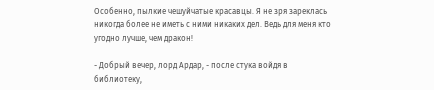Особенно, пылкие чешуйчатые красавцы. Я не зря зареклась никогда более не иметь с ними никаких дел. Ведь для меня кто угодно лучше, чем дракон!

- Добрый вечер, лорд Ардар, - после стука войдя в библиотеку,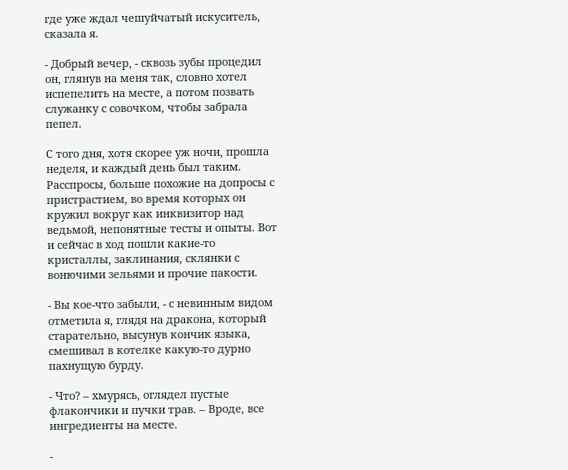где уже ждал чешуйчатый искуситель, сказала я.

- Добрый вечер, - сквозь зубы процедил он, глянув на меня так, словно хотел испепелить на месте, а потом позвать служанку с совочком, чтобы забрала пепел.

С того дня, хотя скорее уж ночи, прошла неделя, и каждый день был таким. Расспросы, больше похожие на допросы с пристрастием, во время которых он кружил вокруг как инквизитор над ведьмой, непонятные тесты и опыты. Вот и сейчас в ход пошли какие-то кристаллы, заклинания, склянки с вонючими зельями и прочие пакости.

- Вы кое-что забыли, - с невинным видом отметила я, глядя на дракона, который старательно, высунув кончик языка, смешивал в котелке какую-то дурно пахнущую бурду.

- Что? – хмурясь, оглядел пустые флакончики и пучки трав. – Вроде, все ингредиенты на месте.

-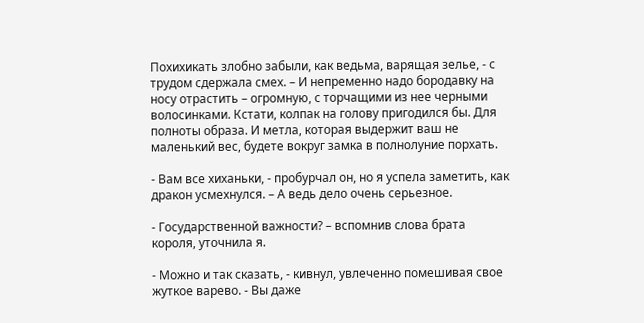Похихикать злобно забыли, как ведьма, варящая зелье, - с трудом сдержала смех. – И непременно надо бородавку на носу отрастить – огромную, с торчащими из нее черными волосинками. Кстати, колпак на голову пригодился бы. Для полноты образа. И метла, которая выдержит ваш не маленький вес, будете вокруг замка в полнолуние порхать.

- Вам все хиханьки, - пробурчал он, но я успела заметить, как дракон усмехнулся. – А ведь дело очень серьезное.

- Государственной важности? – вспомнив слова брата короля, уточнила я.

- Можно и так сказать, - кивнул, увлеченно помешивая свое жуткое варево. - Вы даже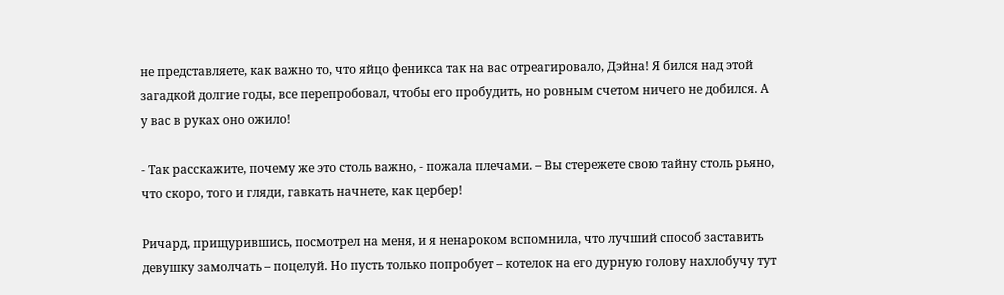не представляете, как важно то, что яйцо феникса так на вас отреагировало, Дэйна! Я бился над этой загадкой долгие годы, все перепробовал, чтобы его пробудить, но ровным счетом ничего не добился. А у вас в руках оно ожило!

- Так расскажите, почему же это столь важно, - пожала плечами. – Вы стережете свою тайну столь рьяно, что скоро, того и гляди, гавкать начнете, как цербер!

Ричард, прищурившись, посмотрел на меня, и я ненароком вспомнила, что лучший способ заставить девушку замолчать – поцелуй. Но пусть только попробует – котелок на его дурную голову нахлобучу тут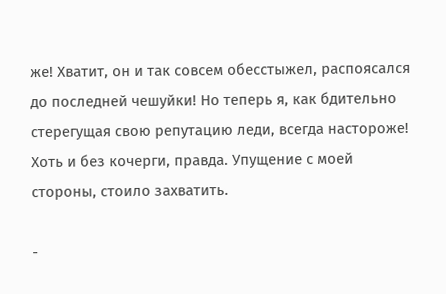же! Хватит, он и так совсем обесстыжел, распоясался до последней чешуйки! Но теперь я, как бдительно стерегущая свою репутацию леди, всегда настороже! Хоть и без кочерги, правда. Упущение с моей стороны, стоило захватить.

-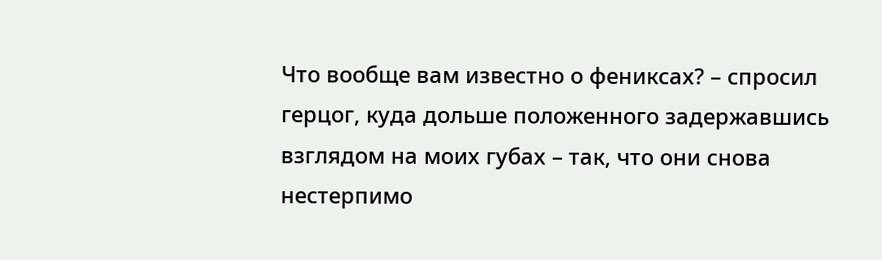Что вообще вам известно о фениксах? – спросил герцог, куда дольше положенного задержавшись взглядом на моих губах – так, что они снова нестерпимо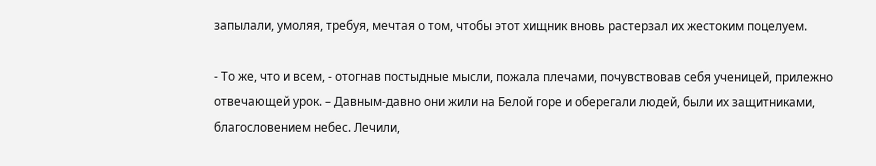запылали, умоляя, требуя, мечтая о том, чтобы этот хищник вновь растерзал их жестоким поцелуем.

- То же, что и всем, - отогнав постыдные мысли, пожала плечами, почувствовав себя ученицей, прилежно отвечающей урок. – Давным-давно они жили на Белой горе и оберегали людей, были их защитниками, благословением небес. Лечили,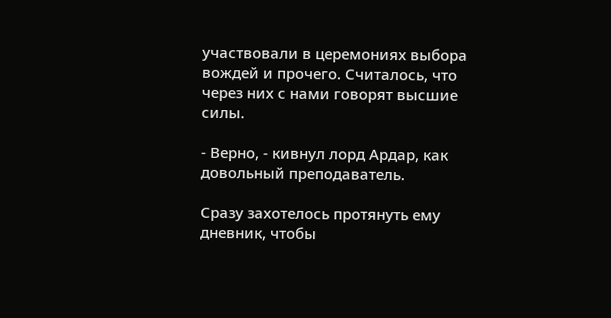участвовали в церемониях выбора вождей и прочего. Считалось, что через них с нами говорят высшие силы.

- Верно, - кивнул лорд Ардар, как довольный преподаватель.

Сразу захотелось протянуть ему дневник, чтобы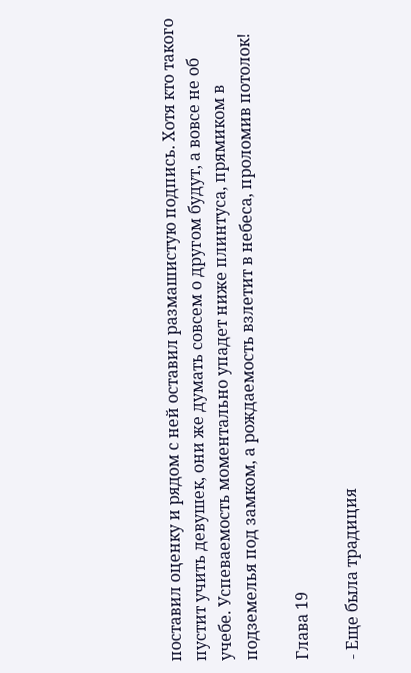поставил оценку и рядом с ней оставил размашистую подпись. Хотя кто такого пустит учить девушек, они же думать совсем о другом будут, а вовсе не об учебе. Успеваемость моментально упадет ниже плинтуса, прямиком в подземелья под замком, а рождаемость взлетит в небеса, проломив потолок!

Глава 19

- Еще была традиция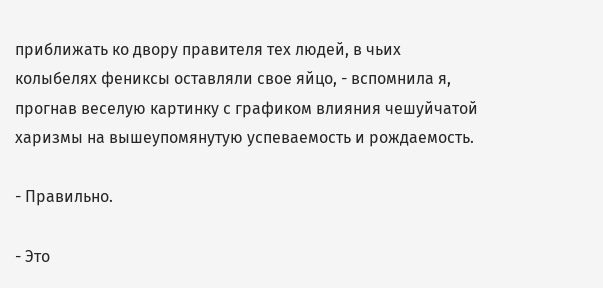приближать ко двору правителя тех людей, в чьих колыбелях фениксы оставляли свое яйцо, - вспомнила я, прогнав веселую картинку с графиком влияния чешуйчатой харизмы на вышеупомянутую успеваемость и рождаемость.

- Правильно.

- Это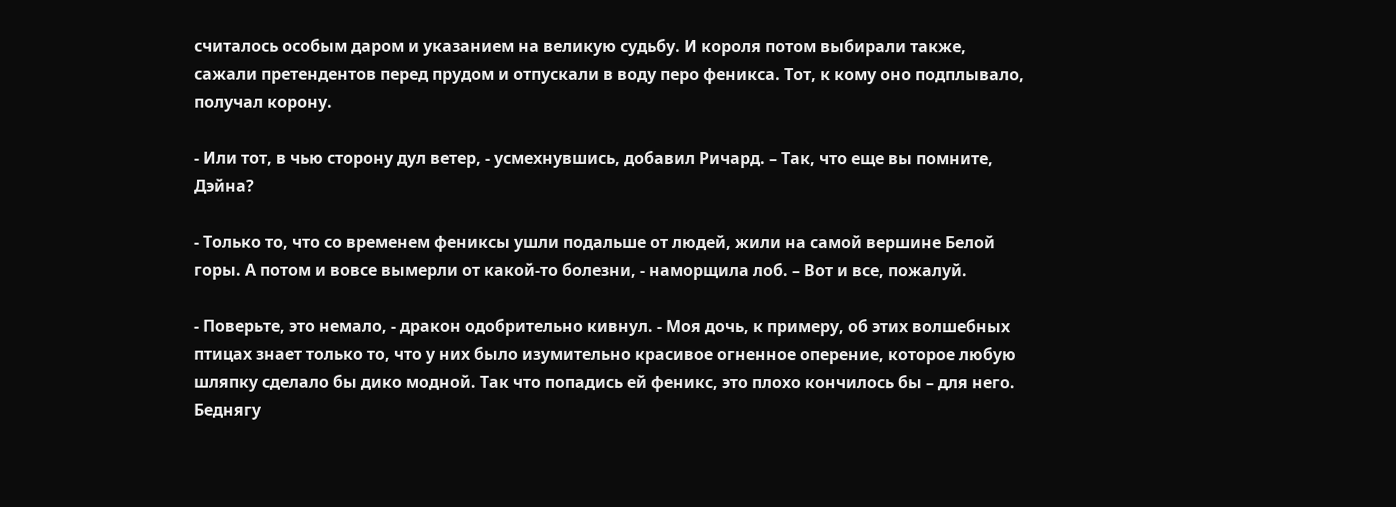считалось особым даром и указанием на великую судьбу. И короля потом выбирали также, сажали претендентов перед прудом и отпускали в воду перо феникса. Тот, к кому оно подплывало, получал корону.

- Или тот, в чью сторону дул ветер, - усмехнувшись, добавил Ричард. – Так, что еще вы помните, Дэйна?

- Только то, что со временем фениксы ушли подальше от людей, жили на самой вершине Белой горы. А потом и вовсе вымерли от какой-то болезни, - наморщила лоб. – Вот и все, пожалуй.

- Поверьте, это немало, - дракон одобрительно кивнул. - Моя дочь, к примеру, об этих волшебных птицах знает только то, что у них было изумительно красивое огненное оперение, которое любую шляпку сделало бы дико модной. Так что попадись ей феникс, это плохо кончилось бы – для него. Беднягу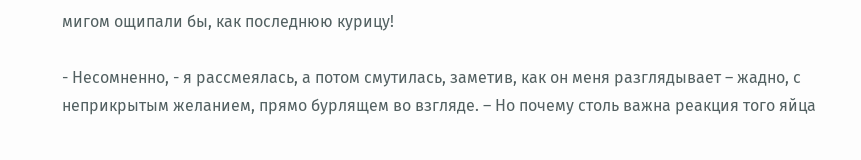мигом ощипали бы, как последнюю курицу!

- Несомненно, - я рассмеялась, а потом смутилась, заметив, как он меня разглядывает – жадно, с неприкрытым желанием, прямо бурлящем во взгляде. – Но почему столь важна реакция того яйца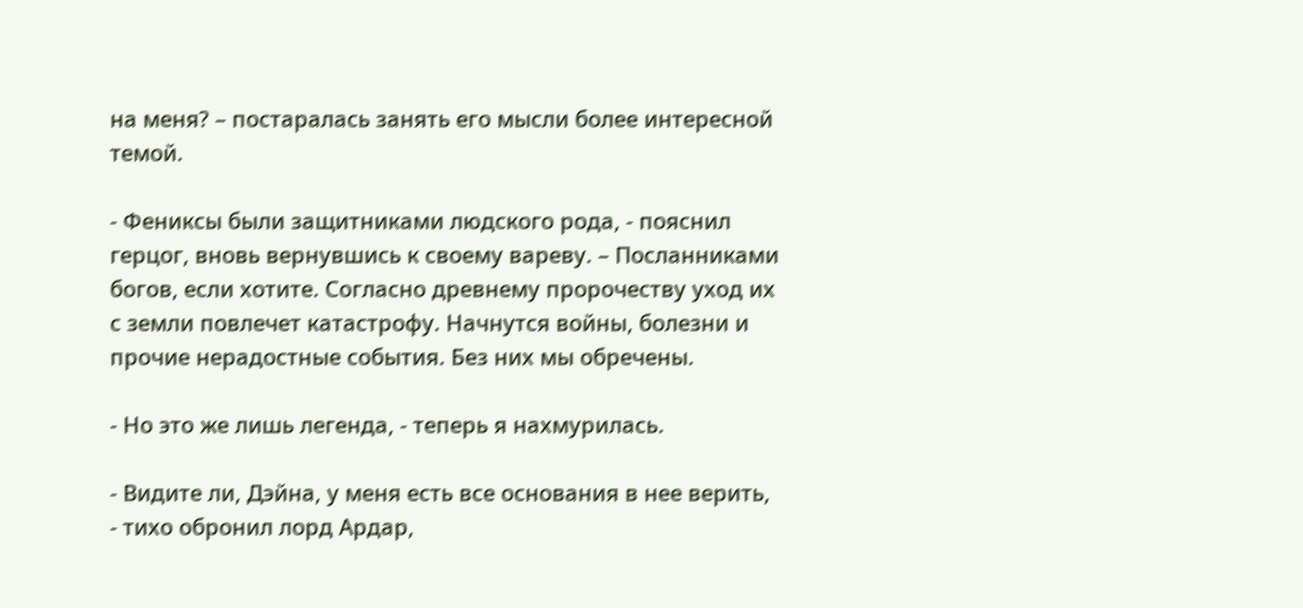на меня? – постаралась занять его мысли более интересной темой.

- Фениксы были защитниками людского рода, - пояснил герцог, вновь вернувшись к своему вареву. – Посланниками богов, если хотите. Согласно древнему пророчеству уход их с земли повлечет катастрофу. Начнутся войны, болезни и прочие нерадостные события. Без них мы обречены.

- Но это же лишь легенда, - теперь я нахмурилась.

- Видите ли, Дэйна, у меня есть все основания в нее верить, - тихо обронил лорд Ардар,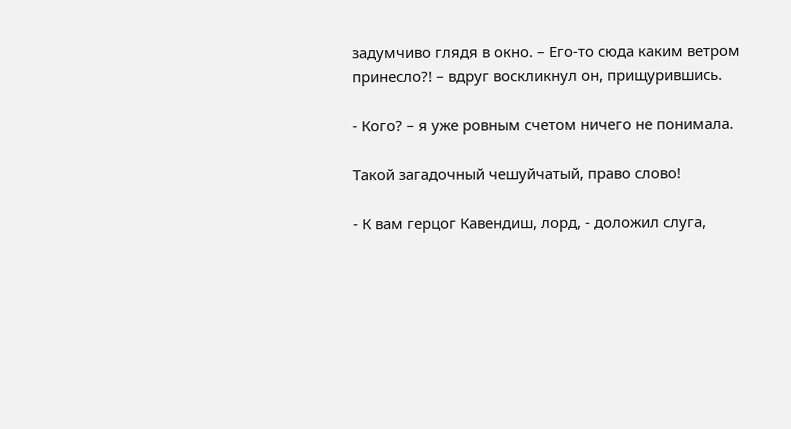задумчиво глядя в окно. – Его-то сюда каким ветром принесло?! – вдруг воскликнул он, прищурившись.

- Кого? – я уже ровным счетом ничего не понимала.

Такой загадочный чешуйчатый, право слово!

- К вам герцог Кавендиш, лорд, - доложил слуга,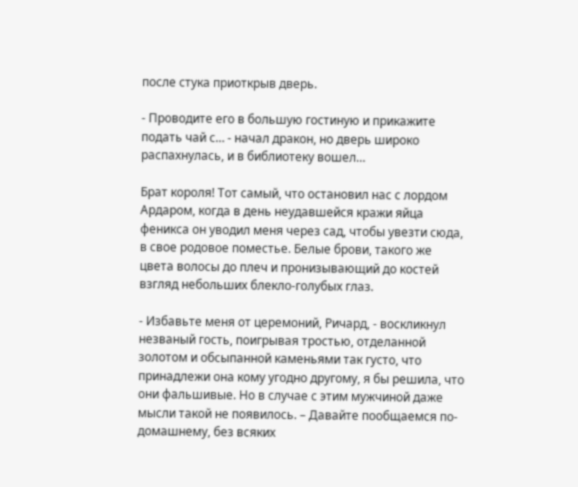после стука приоткрыв дверь.

- Проводите его в большую гостиную и прикажите подать чай с… - начал дракон, но дверь широко распахнулась, и в библиотеку вошел…

Брат короля! Тот самый, что остановил нас с лордом Ардаром, когда в день неудавшейся кражи яйца феникса он уводил меня через сад, чтобы увезти сюда, в свое родовое поместье. Белые брови, такого же цвета волосы до плеч и пронизывающий до костей взгляд небольших блекло-голубых глаз.

- Избавьте меня от церемоний, Ричард, - воскликнул незваный гость, поигрывая тростью, отделанной золотом и обсыпанной каменьями так густо, что принадлежи она кому угодно другому, я бы решила, что они фальшивые. Но в случае с этим мужчиной даже мысли такой не появилось. – Давайте пообщаемся по-домашнему, без всяких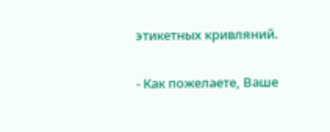этикетных кривляний.

- Как пожелаете, Ваше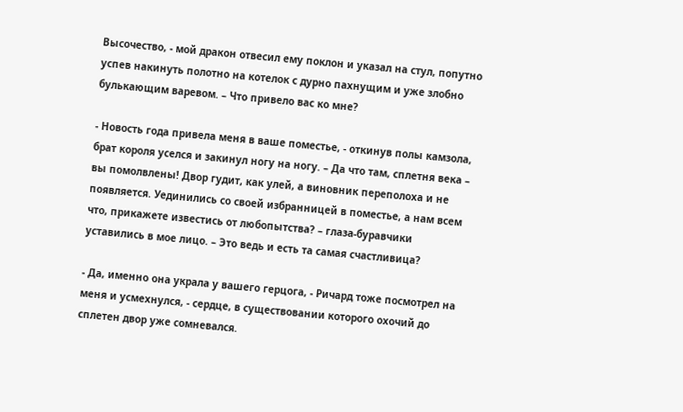Высочество, - мой дракон отвесил ему поклон и указал на стул, попутно успев накинуть полотно на котелок с дурно пахнущим и уже злобно булькающим варевом. – Что привело вас ко мне?

- Новость года привела меня в ваше поместье, - откинув полы камзола, брат короля уселся и закинул ногу на ногу. – Да что там, сплетня века – вы помолвлены! Двор гудит, как улей, а виновник переполоха и не появляется. Уединились со своей избранницей в поместье, а нам всем что, прикажете известись от любопытства? – глаза-буравчики уставились в мое лицо. – Это ведь и есть та самая счастливица?

- Да, именно она украла у вашего герцога, - Ричард тоже посмотрел на меня и усмехнулся, - сердце, в существовании которого охочий до сплетен двор уже сомневался.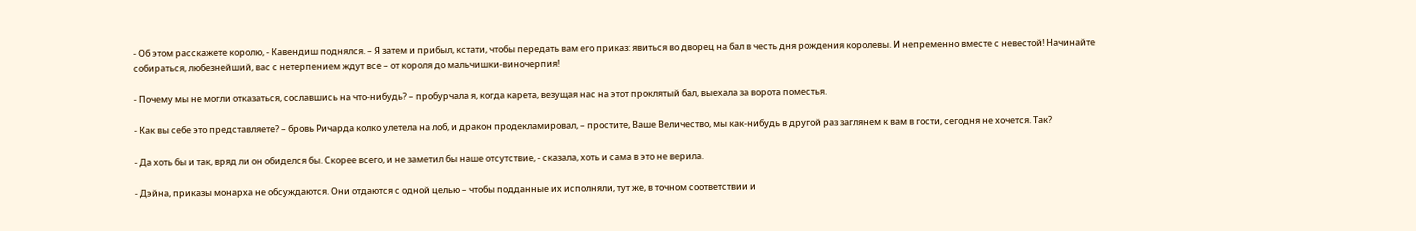- Об этом расскажете королю, - Кавендиш поднялся. – Я затем и прибыл, кстати, чтобы передать вам его приказ: явиться во дворец на бал в честь дня рождения королевы. И непременно вместе с невестой! Начинайте собираться, любезнейший, вас с нетерпением ждут все – от короля до мальчишки-виночерпия!

- Почему мы не могли отказаться, сославшись на что-нибудь? – пробурчала я, когда карета, везущая нас на этот проклятый бал, выехала за ворота поместья.

- Как вы себе это представляете? – бровь Ричарда колко улетела на лоб, и дракон продекламировал, – простите, Ваше Величество, мы как-нибудь в другой раз заглянем к вам в гости, сегодня не хочется. Так?

- Да хоть бы и так, вряд ли он обиделся бы. Скорее всего, и не заметил бы наше отсутствие, - сказала, хоть и сама в это не верила.

- Дэйна, приказы монарха не обсуждаются. Они отдаются с одной целью – чтобы подданные их исполняли, тут же, в точном соответствии и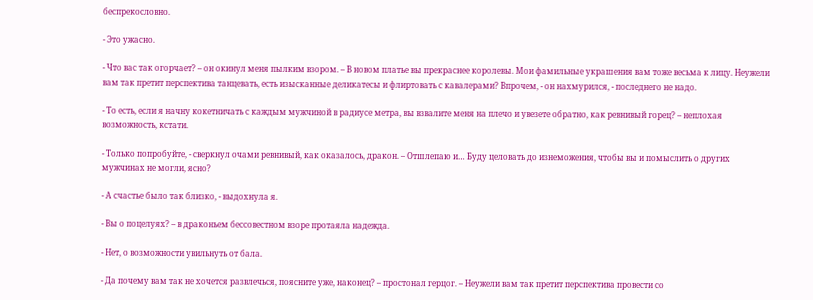беспрекословно.

- Это ужасно.

- Что вас так огорчает? – он окинул меня пылким взором. – В новом платье вы прекраснее королевы. Мои фамильные украшения вам тоже весьма к лицу. Неужели вам так претит перспектива танцевать, есть изысканные деликатесы и флиртовать с кавалерами? Впрочем, - он нахмурился, - последнего не надо.

- То есть, если я начну кокетничать с каждым мужчиной в радиусе метра, вы взвалите меня на плечо и увезете обратно, как ревнивый горец? – неплохая возможность, кстати.

- Только попробуйте, - сверкнул очами ревнивый, как оказалось, дракон. – Отшлепаю и… Буду целовать до изнеможения, чтобы вы и помыслить о других мужчинах не могли, ясно?

- А счастье было так близко, - выдохнула я.

- Вы о поцелуях? – в драконьем бессовестном взоре протаяла надежда.

- Нет, о возможности увильнуть от бала.

- Да почему вам так не хочется развлечься, поясните уже, наконец? – простонал герцог. – Неужели вам так претит перспектива провести со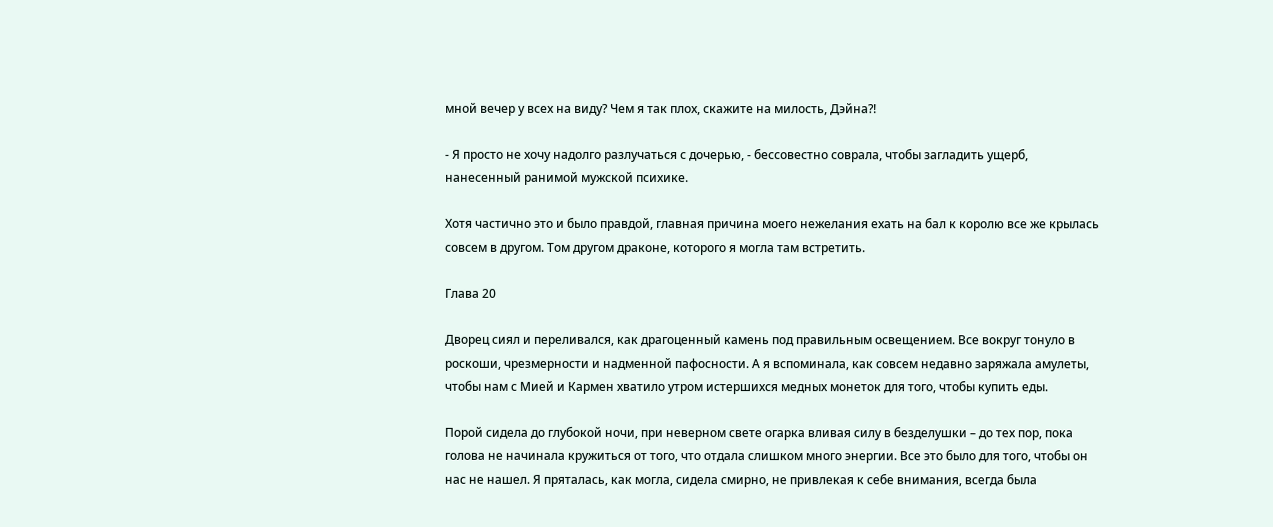мной вечер у всех на виду? Чем я так плох, скажите на милость, Дэйна?!

- Я просто не хочу надолго разлучаться с дочерью, - бессовестно соврала, чтобы загладить ущерб, нанесенный ранимой мужской психике.

Хотя частично это и было правдой, главная причина моего нежелания ехать на бал к королю все же крылась совсем в другом. Том другом драконе, которого я могла там встретить.

Глава 20

Дворец сиял и переливался, как драгоценный камень под правильным освещением. Все вокруг тонуло в роскоши, чрезмерности и надменной пафосности. А я вспоминала, как совсем недавно заряжала амулеты, чтобы нам с Мией и Кармен хватило утром истершихся медных монеток для того, чтобы купить еды.

Порой сидела до глубокой ночи, при неверном свете огарка вливая силу в безделушки – до тех пор, пока голова не начинала кружиться от того, что отдала слишком много энергии. Все это было для того, чтобы он нас не нашел. Я пряталась, как могла, сидела смирно, не привлекая к себе внимания, всегда была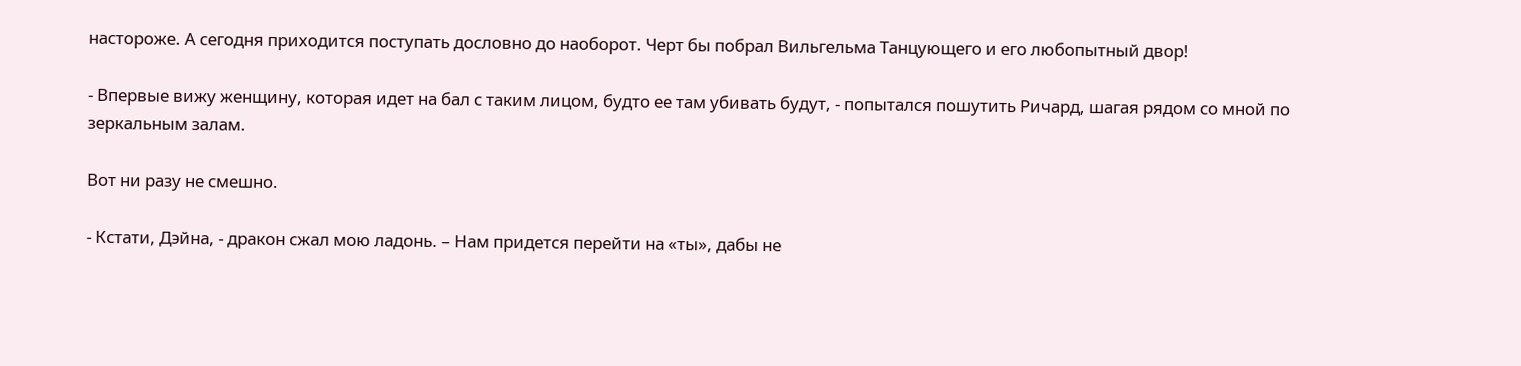настороже. А сегодня приходится поступать дословно до наоборот. Черт бы побрал Вильгельма Танцующего и его любопытный двор!

- Впервые вижу женщину, которая идет на бал с таким лицом, будто ее там убивать будут, - попытался пошутить Ричард, шагая рядом со мной по зеркальным залам.

Вот ни разу не смешно.

- Кстати, Дэйна, - дракон сжал мою ладонь. – Нам придется перейти на «ты», дабы не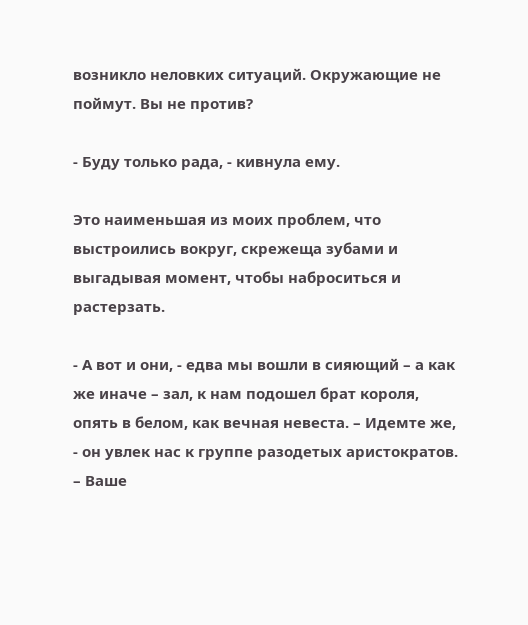возникло неловких ситуаций. Окружающие не поймут. Вы не против?

- Буду только рада, - кивнула ему.

Это наименьшая из моих проблем, что выстроились вокруг, скрежеща зубами и выгадывая момент, чтобы наброситься и растерзать.

- А вот и они, - едва мы вошли в сияющий – а как же иначе – зал, к нам подошел брат короля, опять в белом, как вечная невеста. – Идемте же, - он увлек нас к группе разодетых аристократов. – Ваше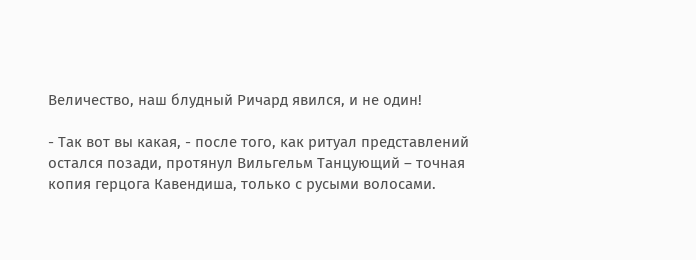Величество, наш блудный Ричард явился, и не один!

- Так вот вы какая, - после того, как ритуал представлений остался позади, протянул Вильгельм Танцующий – точная копия герцога Кавендиша, только с русыми волосами.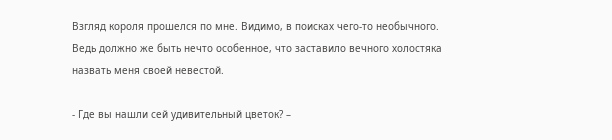Взгляд короля прошелся по мне. Видимо, в поисках чего-то необычного. Ведь должно же быть нечто особенное, что заставило вечного холостяка назвать меня своей невестой.

- Где вы нашли сей удивительный цветок? –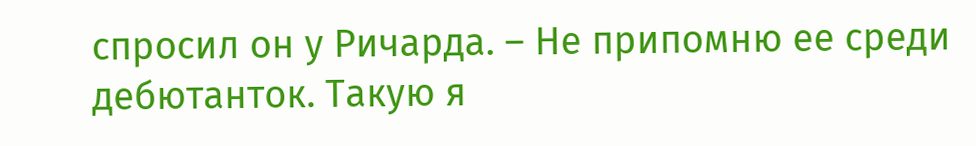спросил он у Ричарда. – Не припомню ее среди дебютанток. Такую я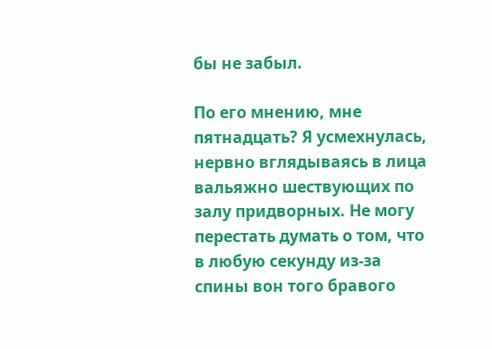бы не забыл.

По его мнению, мне пятнадцать? Я усмехнулась, нервно вглядываясь в лица вальяжно шествующих по залу придворных. Не могу перестать думать о том, что в любую секунду из-за спины вон того бравого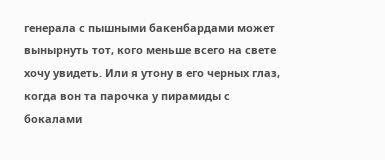генерала с пышными бакенбардами может вынырнуть тот, кого меньше всего на свете хочу увидеть. Или я утону в его черных глаз, когда вон та парочка у пирамиды с бокалами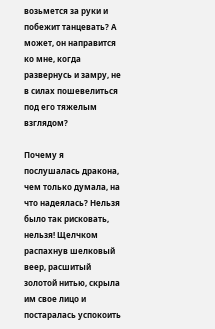возьмется за руки и побежит танцевать? А может, он направится ко мне, когда развернусь и замру, не в силах пошевелиться под его тяжелым взглядом?

Почему я послушалась дракона, чем только думала, на что надеялась? Нельзя было так рисковать, нельзя! Щелчком распахнув шелковый веер, расшитый золотой нитью, скрыла им свое лицо и постаралась успокоить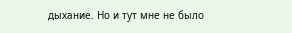дыхание. Но и тут мне не было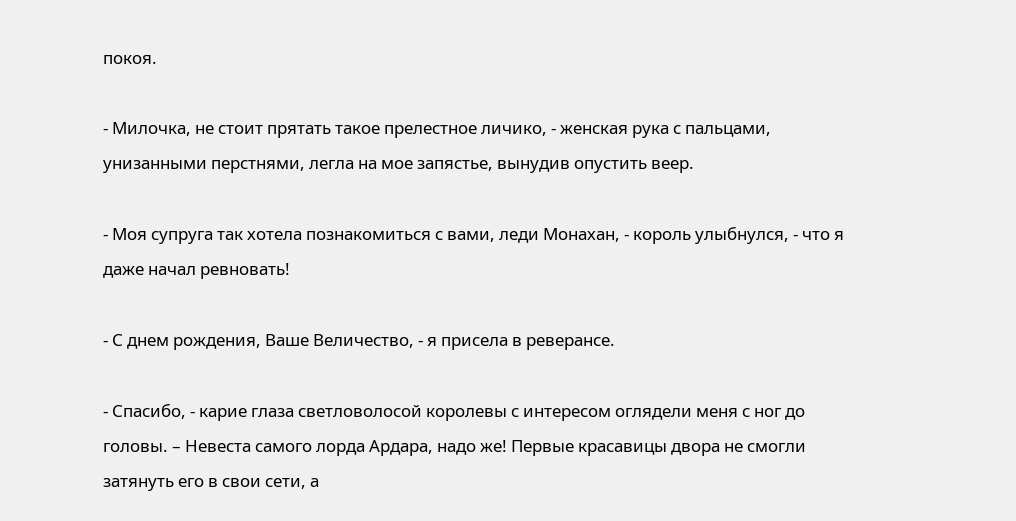покоя.

- Милочка, не стоит прятать такое прелестное личико, - женская рука с пальцами, унизанными перстнями, легла на мое запястье, вынудив опустить веер.

- Моя супруга так хотела познакомиться с вами, леди Монахан, - король улыбнулся, - что я даже начал ревновать!

- С днем рождения, Ваше Величество, - я присела в реверансе.

- Спасибо, - карие глаза светловолосой королевы с интересом оглядели меня с ног до головы. – Невеста самого лорда Ардара, надо же! Первые красавицы двора не смогли затянуть его в свои сети, а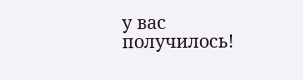у вас получилось!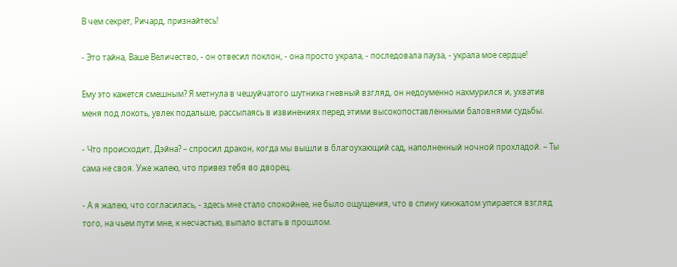В чем секрет, Ричард, признайтесь!

- Это тайна, Ваше Величество, - он отвесил поклон, - она просто украла, - последовала пауза, - украла мое сердце!

Ему это кажется смешным? Я метнула в чешуйчатого шутника гневный взгляд, он недоуменно нахмурился и, ухватив меня под локоть, увлек подальше, рассыпаясь в извинениях перед этими высокопоставленными баловнями судьбы.

- Что происходит, Дэйна? – спросил дракон, когда мы вышли в благоухающий сад, наполненный ночной прохладой. – Ты сама не своя. Уже жалею, что привез тебя во дворец.

- А я жалею, что согласилась, - здесь мне стало спокойнее, не было ощущения, что в спину кинжалом упирается взгляд того, на чьем пути мне, к несчастью, выпало встать в прошлом.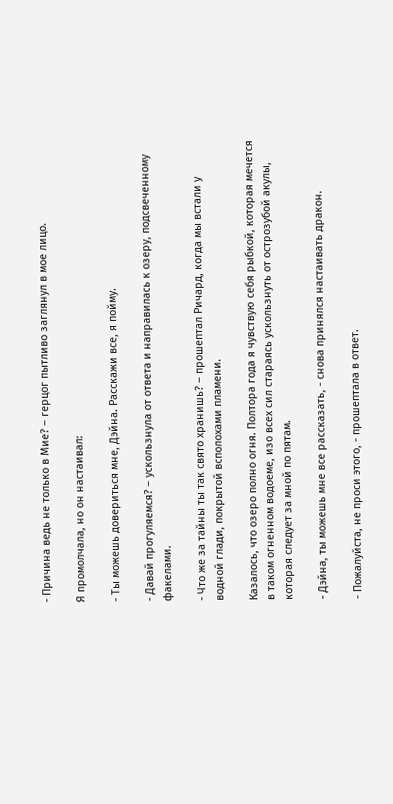- Причина ведь не только в Мие? – герцог пытливо заглянул в мое лицо.

Я промолчала, но он настаивал:

- Ты можешь довериться мне, Дэйна. Расскажи все, я пойму.

- Давай прогуляемся? – ускользнула от ответа и направилась к озеру, подсвеченному факелами.

- Что же за тайны ты так свято хранишь? – прошептал Ричард, когда мы встали у водной глади, покрытой всполохами пламени.

Казалось, что озеро полно огня. Полтора года я чувствую себя рыбкой, которая мечется в таком огненном водоеме, изо всех сил стараясь ускользнуть от острозубой акулы, которая следует за мной по пятам.

- Дэйна, ты можешь мне все рассказать, - снова принялся настаивать дракон.

- Пожалуйста, не проси этого, - прошептала в ответ.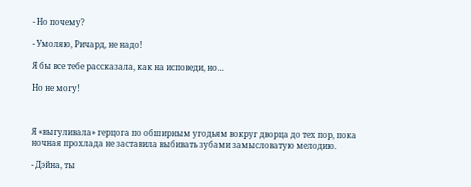- Но почему?

- Умоляю, Ричард, не надо!

Я бы все тебе рассказала, как на исповеди, но…

Но не могу!



Я «выгуливала» герцога по обширным угодьям вокруг дворца до тех пор, пока ночная прохлада не заставила выбивать зубами замысловатую мелодию.

- Дэйна, ты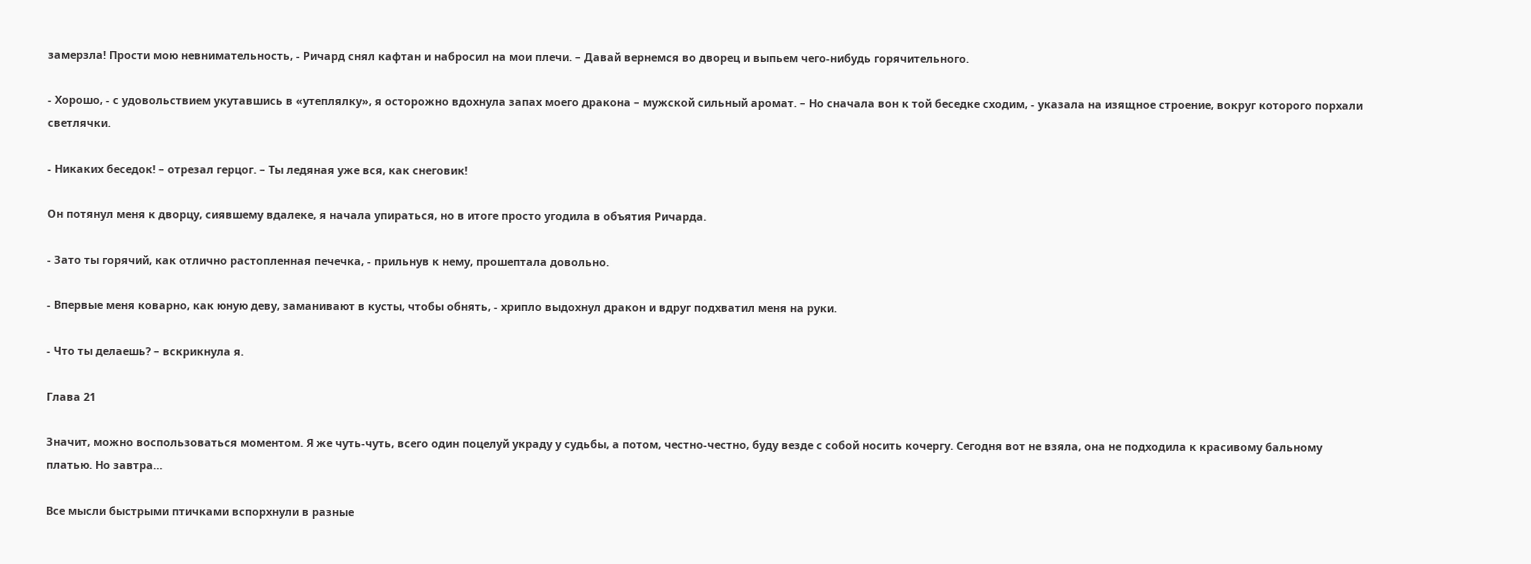замерзла! Прости мою невнимательность, - Ричард снял кафтан и набросил на мои плечи. – Давай вернемся во дворец и выпьем чего-нибудь горячительного.

- Хорошо, - с удовольствием укутавшись в «утеплялку», я осторожно вдохнула запах моего дракона – мужской сильный аромат. – Но сначала вон к той беседке сходим, - указала на изящное строение, вокруг которого порхали светлячки.

- Никаких беседок! – отрезал герцог. – Ты ледяная уже вся, как снеговик!

Он потянул меня к дворцу, сиявшему вдалеке, я начала упираться, но в итоге просто угодила в объятия Ричарда.

- Зато ты горячий, как отлично растопленная печечка, - прильнув к нему, прошептала довольно.

- Впервые меня коварно, как юную деву, заманивают в кусты, чтобы обнять, - хрипло выдохнул дракон и вдруг подхватил меня на руки.

- Что ты делаешь? – вскрикнула я.

Глава 21

Значит, можно воспользоваться моментом. Я же чуть-чуть, всего один поцелуй украду у судьбы, а потом, честно-честно, буду везде с собой носить кочергу. Сегодня вот не взяла, она не подходила к красивому бальному платью. Но завтра…

Все мысли быстрыми птичками вспорхнули в разные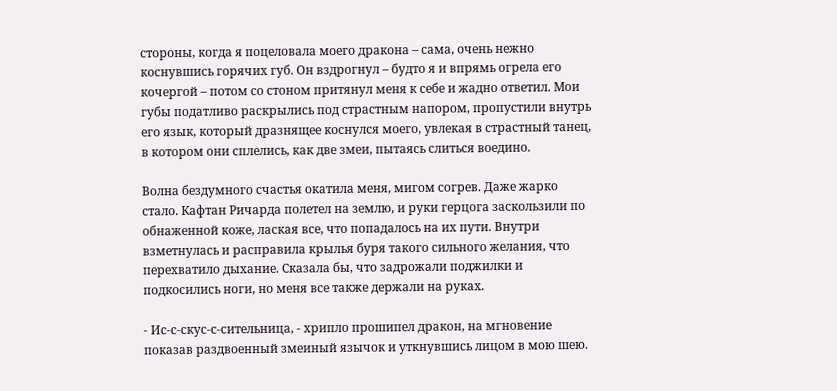стороны, когда я поцеловала моего дракона – сама, очень нежно коснувшись горячих губ. Он вздрогнул – будто я и впрямь огрела его кочергой – потом со стоном притянул меня к себе и жадно ответил. Мои губы податливо раскрылись под страстным напором, пропустили внутрь его язык, который дразнящее коснулся моего, увлекая в страстный танец, в котором они сплелись, как две змеи, пытаясь слиться воедино.

Волна бездумного счастья окатила меня, мигом согрев. Даже жарко стало. Кафтан Ричарда полетел на землю, и руки герцога заскользили по обнаженной коже, лаская все, что попадалось на их пути. Внутри взметнулась и расправила крылья буря такого сильного желания, что перехватило дыхание. Сказала бы, что задрожали поджилки и подкосились ноги, но меня все также держали на руках.

- Ис-с-скус-с-сительница, - хрипло прошипел дракон, на мгновение показав раздвоенный змеиный язычок и уткнувшись лицом в мою шею.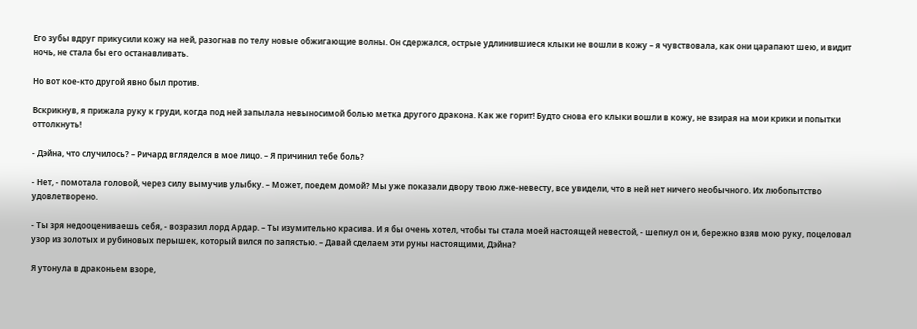Его зубы вдруг прикусили кожу на ней, разогнав по телу новые обжигающие волны. Он сдержался, острые удлинившиеся клыки не вошли в кожу – я чувствовала, как они царапают шею, и видит ночь, не стала бы его останавливать.

Но вот кое-кто другой явно был против.

Вскрикнув, я прижала руку к груди, когда под ней запылала невыносимой болью метка другого дракона. Как же горит! Будто снова его клыки вошли в кожу, не взирая на мои крики и попытки оттолкнуть!

- Дэйна, что случилось? – Ричард вгляделся в мое лицо. – Я причинил тебе боль?

- Нет, - помотала головой, через силу вымучив улыбку. – Может, поедем домой? Мы уже показали двору твою лже-невесту, все увидели, что в ней нет ничего необычного. Их любопытство удовлетворено.

- Ты зря недооцениваешь себя, - возразил лорд Ардар. – Ты изумительно красива. И я бы очень хотел, чтобы ты стала моей настоящей невестой, - шепнул он и, бережно взяв мою руку, поцеловал узор из золотых и рубиновых перышек, который вился по запястью. – Давай сделаем эти руны настоящими, Дэйна?

Я утонула в драконьем взоре,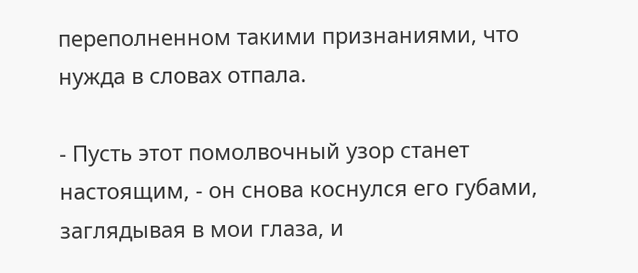переполненном такими признаниями, что нужда в словах отпала.

- Пусть этот помолвочный узор станет настоящим, - он снова коснулся его губами, заглядывая в мои глаза, и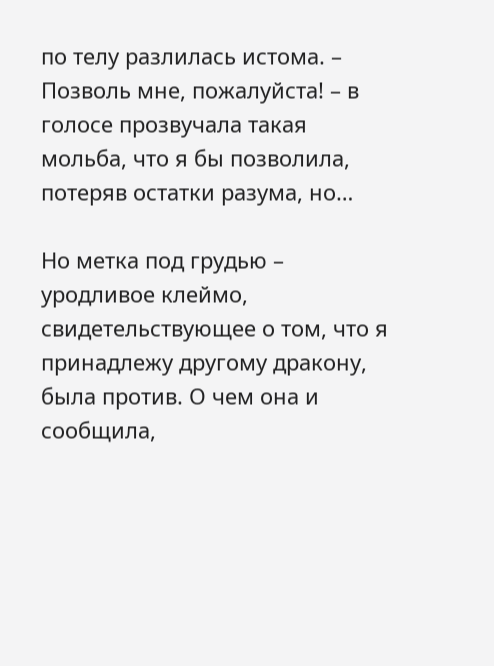по телу разлилась истома. – Позволь мне, пожалуйста! – в голосе прозвучала такая мольба, что я бы позволила, потеряв остатки разума, но…

Но метка под грудью – уродливое клеймо, свидетельствующее о том, что я принадлежу другому дракону, была против. О чем она и сообщила,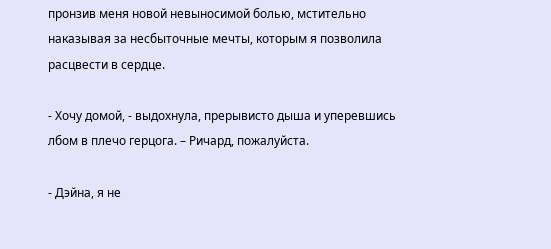пронзив меня новой невыносимой болью, мстительно наказывая за несбыточные мечты, которым я позволила расцвести в сердце.

- Хочу домой, - выдохнула, прерывисто дыша и уперевшись лбом в плечо герцога. – Ричард, пожалуйста.

- Дэйна, я не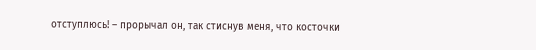отступлюсь! – прорычал он, так стиснув меня, что косточки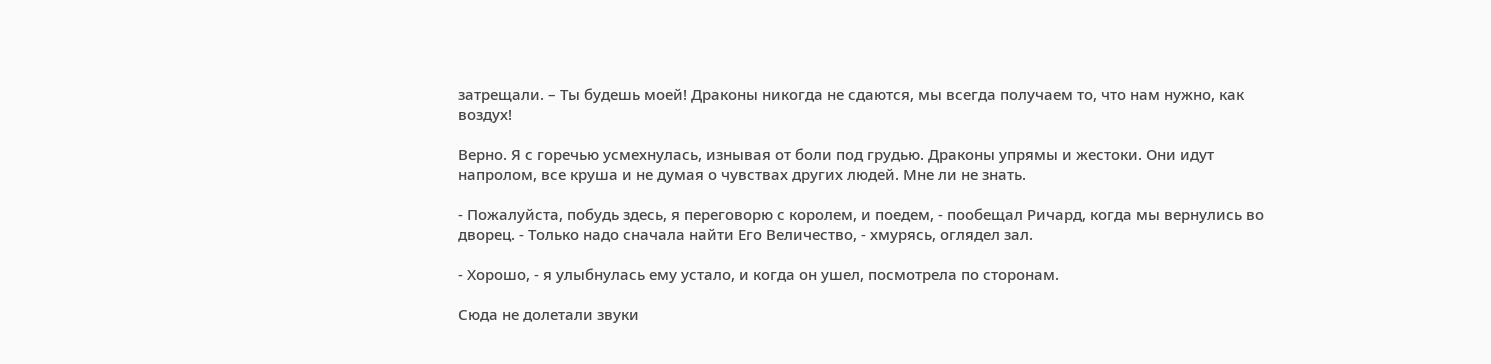затрещали. – Ты будешь моей! Драконы никогда не сдаются, мы всегда получаем то, что нам нужно, как воздух!

Верно. Я с горечью усмехнулась, изнывая от боли под грудью. Драконы упрямы и жестоки. Они идут напролом, все круша и не думая о чувствах других людей. Мне ли не знать.

- Пожалуйста, побудь здесь, я переговорю с королем, и поедем, - пообещал Ричард, когда мы вернулись во дворец. - Только надо сначала найти Его Величество, - хмурясь, оглядел зал.

- Хорошо, - я улыбнулась ему устало, и когда он ушел, посмотрела по сторонам.

Сюда не долетали звуки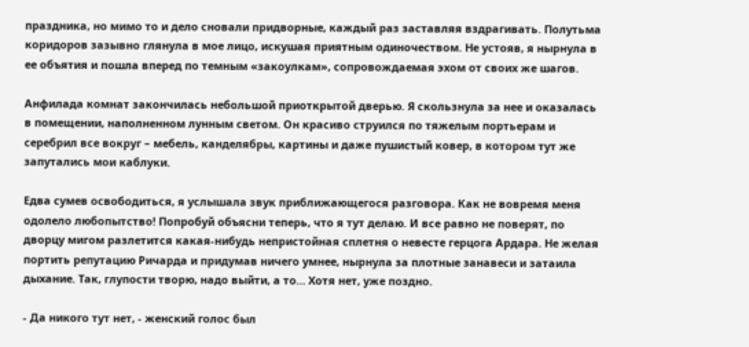праздника, но мимо то и дело сновали придворные, каждый раз заставляя вздрагивать. Полутьма коридоров зазывно глянула в мое лицо, искушая приятным одиночеством. Не устояв, я нырнула в ее объятия и пошла вперед по темным «закоулкам», сопровождаемая эхом от своих же шагов.

Анфилада комнат закончилась небольшой приоткрытой дверью. Я скользнула за нее и оказалась в помещении, наполненном лунным светом. Он красиво струился по тяжелым портьерам и серебрил все вокруг – мебель, канделябры, картины и даже пушистый ковер, в котором тут же запутались мои каблуки.

Едва сумев освободиться, я услышала звук приближающегося разговора. Как не вовремя меня одолело любопытство! Попробуй объясни теперь, что я тут делаю. И все равно не поверят, по дворцу мигом разлетится какая-нибудь непристойная сплетня о невесте герцога Ардара. Не желая портить репутацию Ричарда и придумав ничего умнее, нырнула за плотные занавеси и затаила дыхание. Так, глупости творю, надо выйти, а то… Хотя нет, уже поздно.

- Да никого тут нет, - женский голос был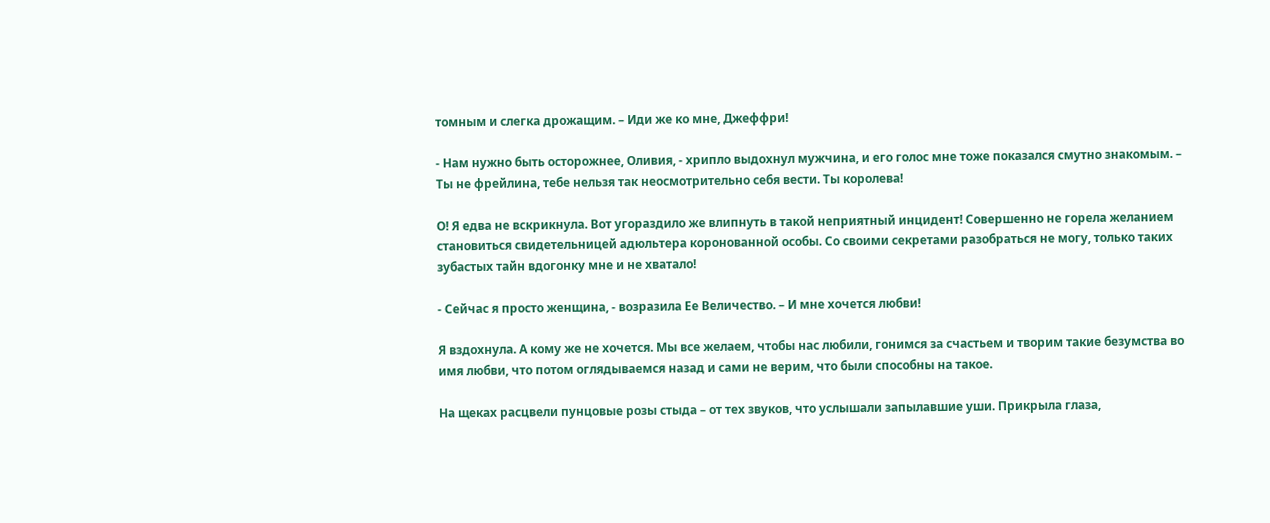томным и слегка дрожащим. – Иди же ко мне, Джеффри!

- Нам нужно быть осторожнее, Оливия, - хрипло выдохнул мужчина, и его голос мне тоже показался смутно знакомым. – Ты не фрейлина, тебе нельзя так неосмотрительно себя вести. Ты королева!

О! Я едва не вскрикнула. Вот угораздило же влипнуть в такой неприятный инцидент! Совершенно не горела желанием становиться свидетельницей адюльтера коронованной особы. Со своими секретами разобраться не могу, только таких зубастых тайн вдогонку мне и не хватало!

- Сейчас я просто женщина, - возразила Ее Величество. – И мне хочется любви!

Я вздохнула. А кому же не хочется. Мы все желаем, чтобы нас любили, гонимся за счастьем и творим такие безумства во имя любви, что потом оглядываемся назад и сами не верим, что были способны на такое.

На щеках расцвели пунцовые розы стыда – от тех звуков, что услышали запылавшие уши. Прикрыла глаза,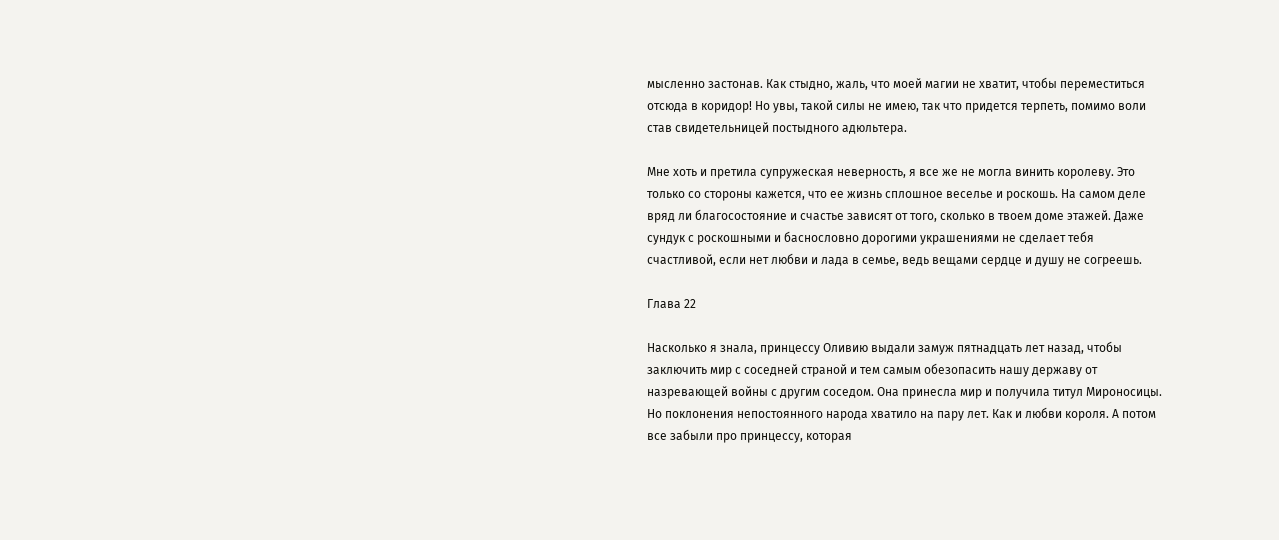мысленно застонав. Как стыдно, жаль, что моей магии не хватит, чтобы переместиться отсюда в коридор! Но увы, такой силы не имею, так что придется терпеть, помимо воли став свидетельницей постыдного адюльтера.

Мне хоть и претила супружеская неверность, я все же не могла винить королеву. Это только со стороны кажется, что ее жизнь сплошное веселье и роскошь. На самом деле вряд ли благосостояние и счастье зависят от того, сколько в твоем доме этажей. Даже сундук с роскошными и баснословно дорогими украшениями не сделает тебя счастливой, если нет любви и лада в семье, ведь вещами сердце и душу не согреешь.

Глава 22

Насколько я знала, принцессу Оливию выдали замуж пятнадцать лет назад, чтобы заключить мир с соседней страной и тем самым обезопасить нашу державу от назревающей войны с другим соседом. Она принесла мир и получила титул Мироносицы. Но поклонения непостоянного народа хватило на пару лет. Как и любви короля. А потом все забыли про принцессу, которая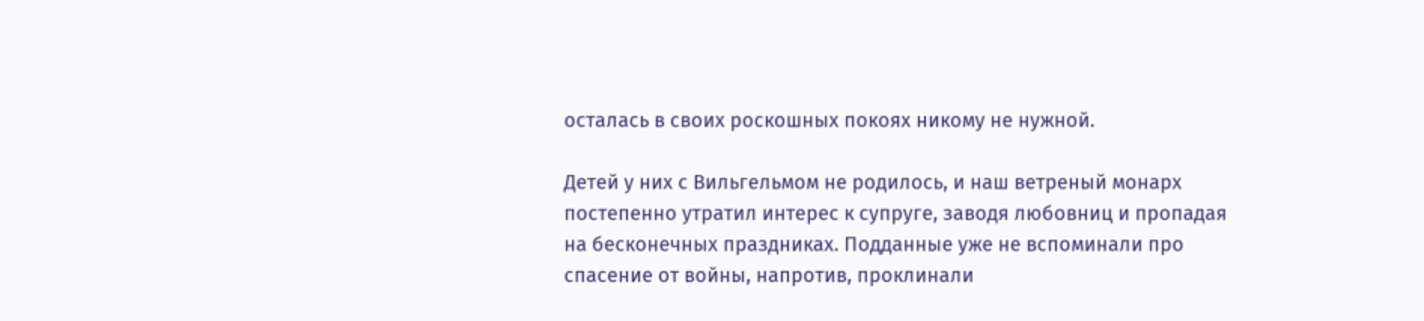осталась в своих роскошных покоях никому не нужной.

Детей у них с Вильгельмом не родилось, и наш ветреный монарх постепенно утратил интерес к супруге, заводя любовниц и пропадая на бесконечных праздниках. Подданные уже не вспоминали про спасение от войны, напротив, проклинали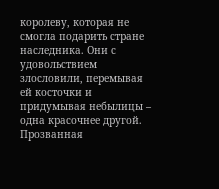королеву, которая не смогла подарить стране наследника. Они с удовольствием злословили, перемывая ей косточки и придумывая небылицы – одна красочнее другой. Прозванная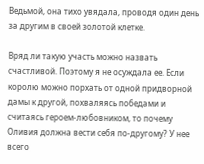Ведьмой, она тихо увядала, проводя один день за другим в своей золотой клетке.

Вряд ли такую участь можно назвать счастливой. Поэтому я не осуждала ее. Если королю можно порхать от одной придворной дамы к другой, похваляясь победами и считаясь героем-любовником, то почему Оливия должна вести себя по-другому? У нее всего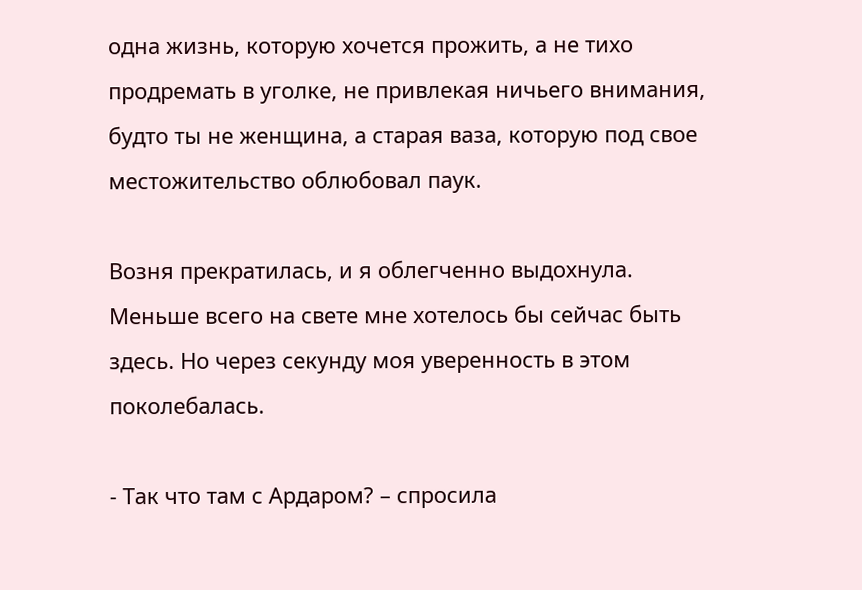одна жизнь, которую хочется прожить, а не тихо продремать в уголке, не привлекая ничьего внимания, будто ты не женщина, а старая ваза, которую под свое местожительство облюбовал паук.

Возня прекратилась, и я облегченно выдохнула. Меньше всего на свете мне хотелось бы сейчас быть здесь. Но через секунду моя уверенность в этом поколебалась.

- Так что там с Ардаром? – спросила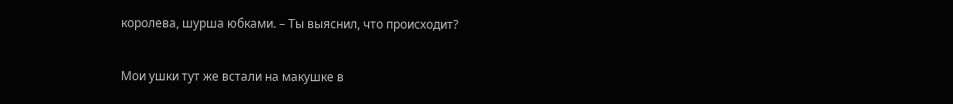королева, шурша юбками. – Ты выяснил, что происходит?

Мои ушки тут же встали на макушке в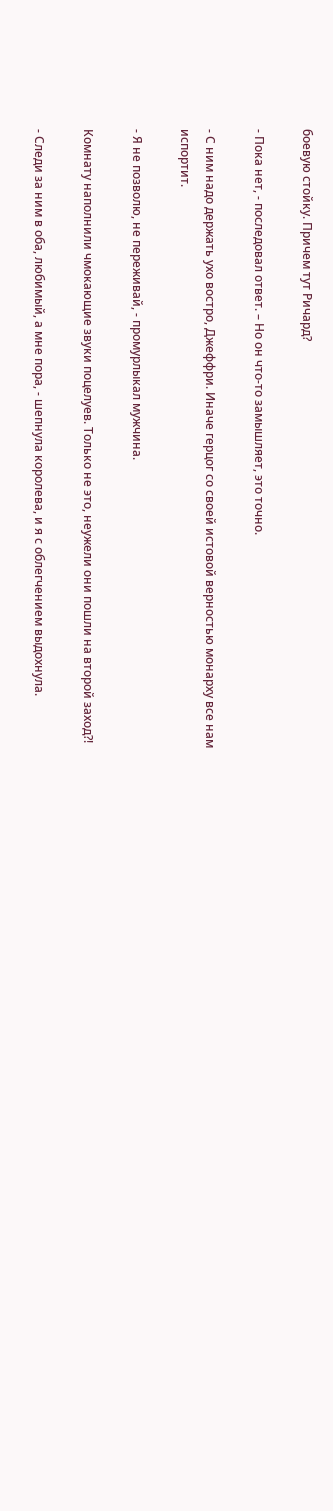боевую стойку. Причем тут Ричард?

- Пока нет, - последовал ответ. – Но он что-то замышляет, это точно.

- С ним надо держать ухо востро, Джеффри. Иначе герцог со своей истовой верностью монарху все нам испортит.

- Я не позволю, не переживай, - промурлыкал мужчина.

Комнату наполнили чмокающие звуки поцелуев. Только не это, неужели они пошли на второй заход?!

- Следи за ним в оба, любимый, а мне пора, - шепнула королева, и я с облегчением выдохнула.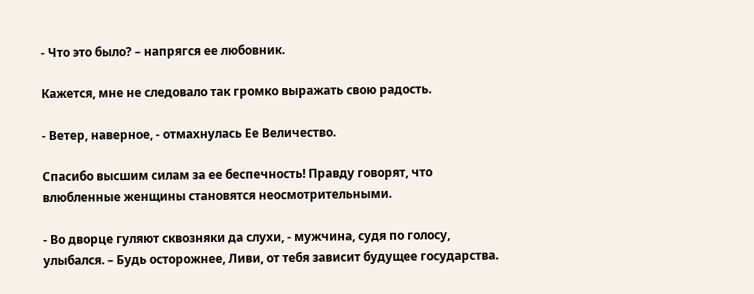- Что это было? – напрягся ее любовник.

Кажется, мне не следовало так громко выражать свою радость.

- Ветер, наверное, - отмахнулась Ее Величество.

Спасибо высшим силам за ее беспечность! Правду говорят, что влюбленные женщины становятся неосмотрительными.

- Во дворце гуляют сквозняки да слухи, - мужчина, судя по голосу, улыбался. – Будь осторожнее, Ливи, от тебя зависит будущее государства.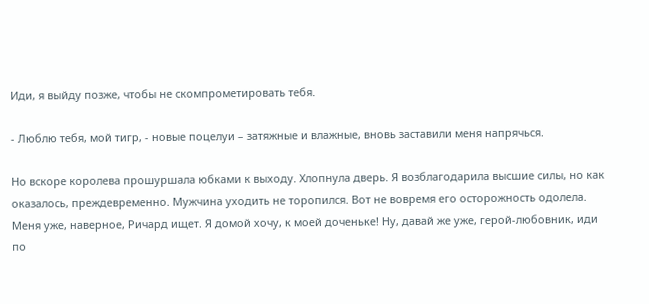Иди, я выйду позже, чтобы не скомпрометировать тебя.

- Люблю тебя, мой тигр, - новые поцелуи – затяжные и влажные, вновь заставили меня напрячься.

Но вскоре королева прошуршала юбками к выходу. Хлопнула дверь. Я возблагодарила высшие силы, но как оказалось, преждевременно. Мужчина уходить не торопился. Вот не вовремя его осторожность одолела. Меня уже, наверное, Ричард ищет. Я домой хочу, к моей доченьке! Ну, давай же уже, герой-любовник, иди по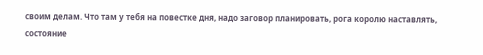своим делам. Что там у тебя на повестке дня, надо заговор планировать, рога королю наставлять, состояние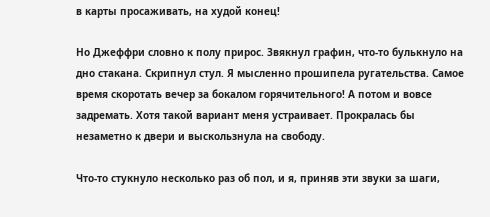в карты просаживать, на худой конец!

Но Джеффри словно к полу прирос. Звякнул графин, что-то булькнуло на дно стакана. Скрипнул стул. Я мысленно прошипела ругательства. Самое время скоротать вечер за бокалом горячительного! А потом и вовсе задремать. Хотя такой вариант меня устраивает. Прокралась бы незаметно к двери и выскользнула на свободу.

Что-то стукнуло несколько раз об пол, и я, приняв эти звуки за шаги,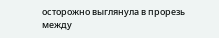осторожно выглянула в прорезь между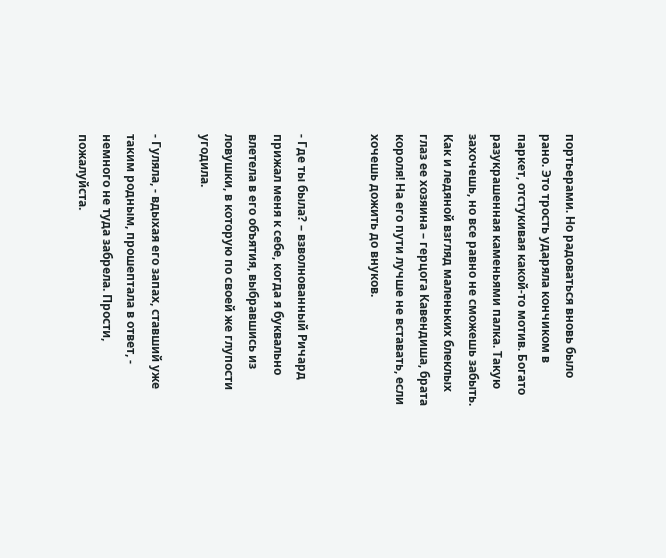портьерами. Но радоваться вновь было рано. Это трость ударяла кончиком в паркет, отстукивая какой-то мотив. Богато разукрашенная каменьями палка. Такую захочешь, но все равно не сможешь забыть. Как и ледяной взгляд маленьких блеклых глаз ее хозяина – герцога Кавендиша, брата короля! На его пути лучше не вставать, если хочешь дожить до внуков.


- Где ты была? – взволнованный Ричард прижал меня к себе, когда я буквально влетела в его объятия, выбравшись из ловушки, в которую по своей же глупости угодила.

- Гуляла, - вдыхая его запах, ставший уже таким родным, прошептала в ответ, - немного не туда забрела. Прости, пожалуйста.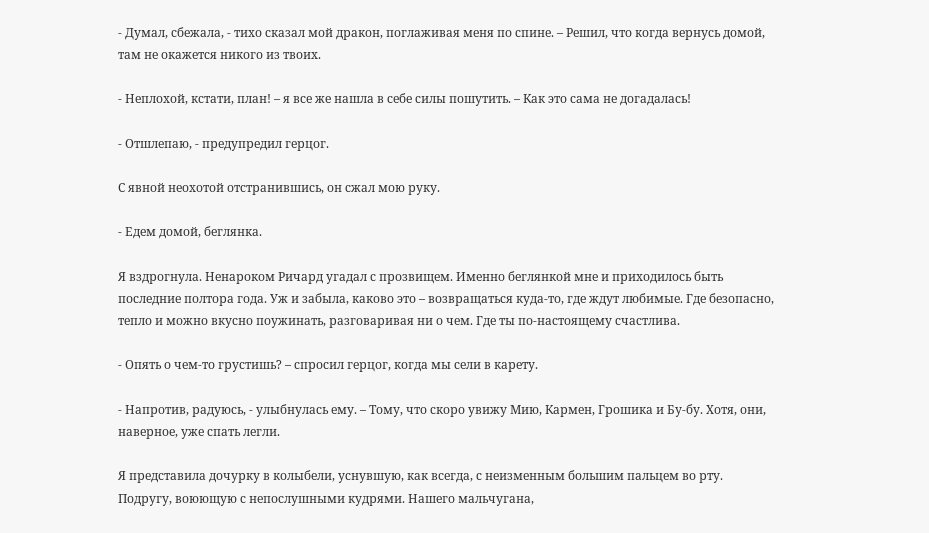- Думал, сбежала, - тихо сказал мой дракон, поглаживая меня по спине. – Решил, что когда вернусь домой, там не окажется никого из твоих.

- Неплохой, кстати, план! – я все же нашла в себе силы пошутить. – Как это сама не догадалась!

- Отшлепаю, - предупредил герцог.

С явной неохотой отстранившись, он сжал мою руку.

- Едем домой, беглянка.

Я вздрогнула. Ненароком Ричард угадал с прозвищем. Именно беглянкой мне и приходилось быть последние полтора года. Уж и забыла, каково это – возвращаться куда-то, где ждут любимые. Где безопасно, тепло и можно вкусно поужинать, разговаривая ни о чем. Где ты по-настоящему счастлива.

- Опять о чем-то грустишь? – спросил герцог, когда мы сели в карету.

- Напротив, радуюсь, - улыбнулась ему. – Тому, что скоро увижу Мию, Кармен, Грошика и Бу-бу. Хотя, они, наверное, уже спать легли.

Я представила дочурку в колыбели, уснувшую, как всегда, с неизменным большим пальцем во рту. Подругу, воюющую с непослушными кудрями. Нашего мальчугана,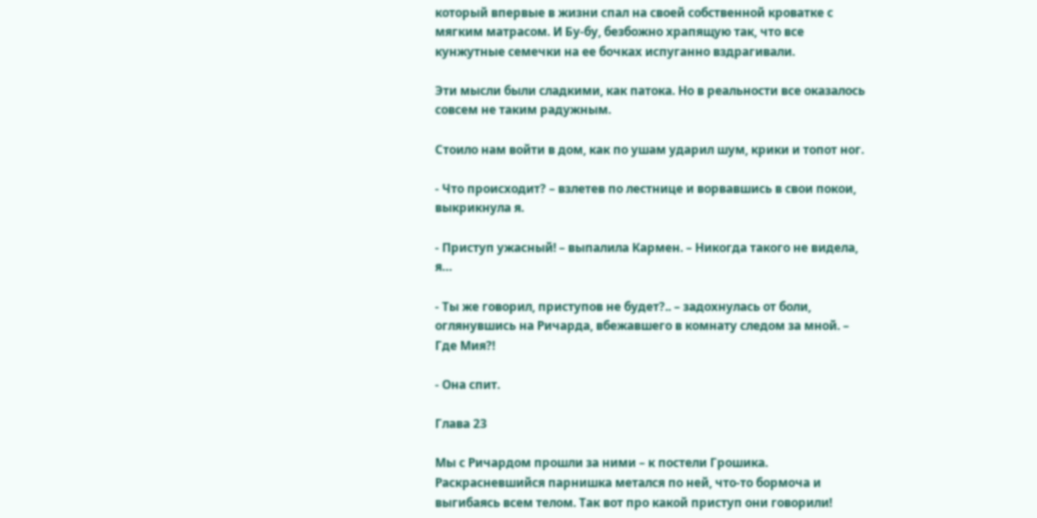который впервые в жизни спал на своей собственной кроватке с мягким матрасом. И Бу-бу, безбожно храпящую так, что все кунжутные семечки на ее бочках испуганно вздрагивали.

Эти мысли были сладкими, как патока. Но в реальности все оказалось совсем не таким радужным.

Стоило нам войти в дом, как по ушам ударил шум, крики и топот ног.

- Что происходит? – взлетев по лестнице и ворвавшись в свои покои, выкрикнула я.

- Приступ ужасный! – выпалила Кармен. – Никогда такого не видела, я…

- Ты же говорил, приступов не будет?.. – задохнулась от боли, оглянувшись на Ричарда, вбежавшего в комнату следом за мной. – Где Мия?!

- Она спит.

Глава 23

Мы с Ричардом прошли за ними – к постели Грошика. Раскрасневшийся парнишка метался по ней, что-то бормоча и выгибаясь всем телом. Так вот про какой приступ они говорили!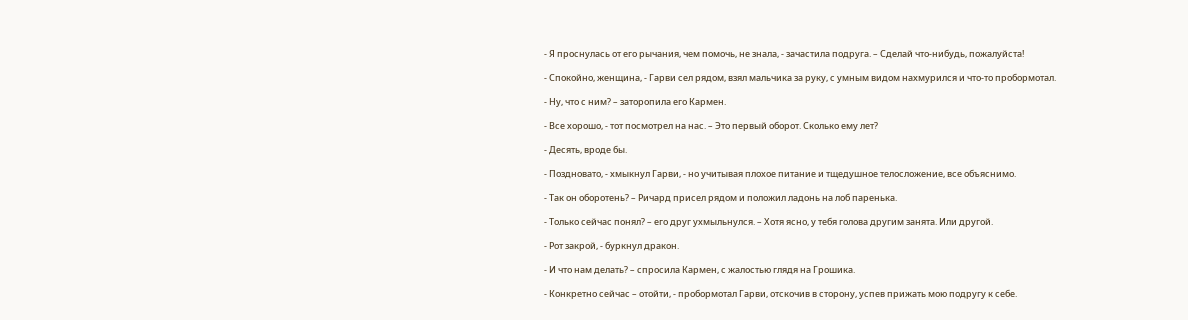- Я проснулась от его рычания, чем помочь, не знала, - зачастила подруга. – Сделай что-нибудь, пожалуйста!

- Спокойно, женщина, - Гарви сел рядом, взял мальчика за руку, с умным видом нахмурился и что-то пробормотал.

- Ну, что с ним? – заторопила его Кармен.

- Все хорошо, - тот посмотрел на нас. – Это первый оборот. Сколько ему лет?

- Десять, вроде бы.

- Поздновато, - хмыкнул Гарви, - но учитывая плохое питание и тщедушное телосложение, все объяснимо.

- Так он оборотень? – Ричард присел рядом и положил ладонь на лоб паренька.

- Только сейчас понял? – его друг ухмыльнулся. – Хотя ясно, у тебя голова другим занята. Или другой.

- Рот закрой, - буркнул дракон.

- И что нам делать? – спросила Кармен, с жалостью глядя на Грошика.

- Конкретно сейчас – отойти, - пробормотал Гарви, отскочив в сторону, успев прижать мою подругу к себе.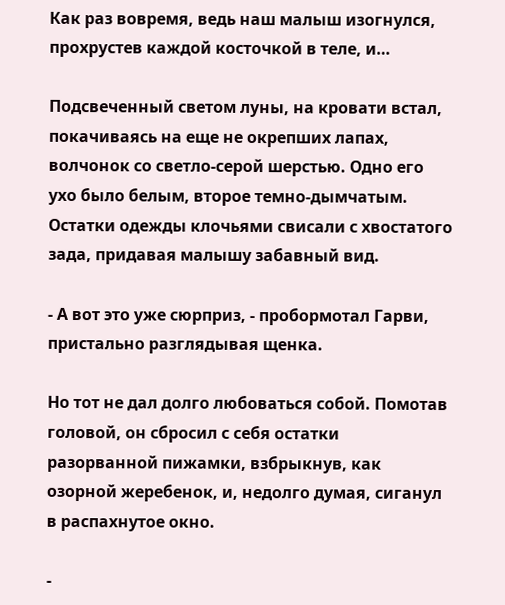Как раз вовремя, ведь наш малыш изогнулся, прохрустев каждой косточкой в теле, и…

Подсвеченный светом луны, на кровати встал, покачиваясь на еще не окрепших лапах, волчонок со светло-серой шерстью. Одно его ухо было белым, второе темно-дымчатым. Остатки одежды клочьями свисали с хвостатого зада, придавая малышу забавный вид.

- А вот это уже сюрприз, - пробормотал Гарви, пристально разглядывая щенка.

Но тот не дал долго любоваться собой. Помотав головой, он сбросил с себя остатки разорванной пижамки, взбрыкнув, как озорной жеребенок, и, недолго думая, сиганул в распахнутое окно.

-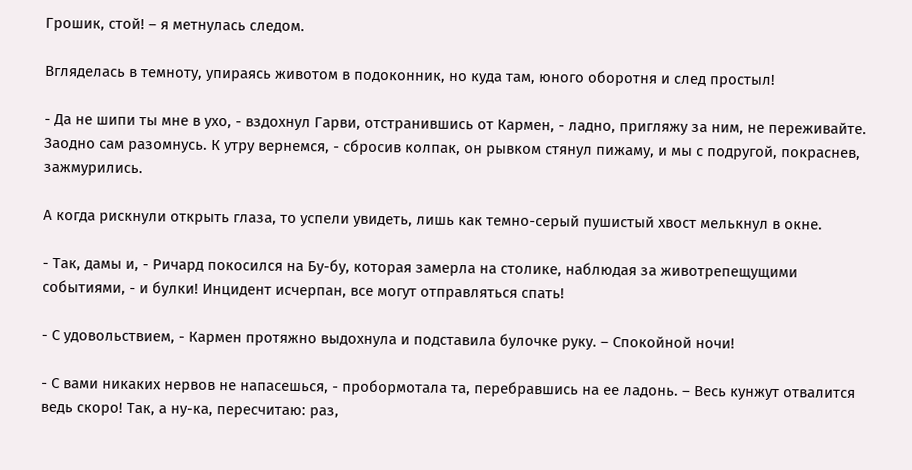Грошик, стой! – я метнулась следом.

Вгляделась в темноту, упираясь животом в подоконник, но куда там, юного оборотня и след простыл!

- Да не шипи ты мне в ухо, - вздохнул Гарви, отстранившись от Кармен, - ладно, пригляжу за ним, не переживайте. Заодно сам разомнусь. К утру вернемся, - сбросив колпак, он рывком стянул пижаму, и мы с подругой, покраснев, зажмурились.

А когда рискнули открыть глаза, то успели увидеть, лишь как темно-серый пушистый хвост мелькнул в окне.

- Так, дамы и, - Ричард покосился на Бу-бу, которая замерла на столике, наблюдая за животрепещущими событиями, - и булки! Инцидент исчерпан, все могут отправляться спать!

- С удовольствием, - Кармен протяжно выдохнула и подставила булочке руку. – Спокойной ночи!

- С вами никаких нервов не напасешься, - пробормотала та, перебравшись на ее ладонь. – Весь кунжут отвалится ведь скоро! Так, а ну-ка, пересчитаю: раз,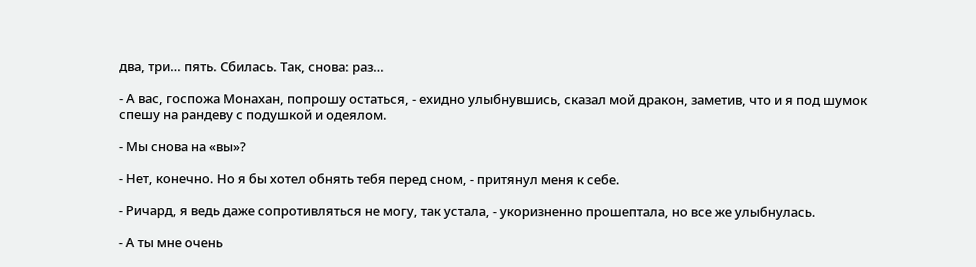два, три… пять. Сбилась. Так, снова: раз…

- А вас, госпожа Монахан, попрошу остаться, - ехидно улыбнувшись, сказал мой дракон, заметив, что и я под шумок спешу на рандеву с подушкой и одеялом.

- Мы снова на «вы»?

- Нет, конечно. Но я бы хотел обнять тебя перед сном, - притянул меня к себе.

- Ричард, я ведь даже сопротивляться не могу, так устала, - укоризненно прошептала, но все же улыбнулась.

- А ты мне очень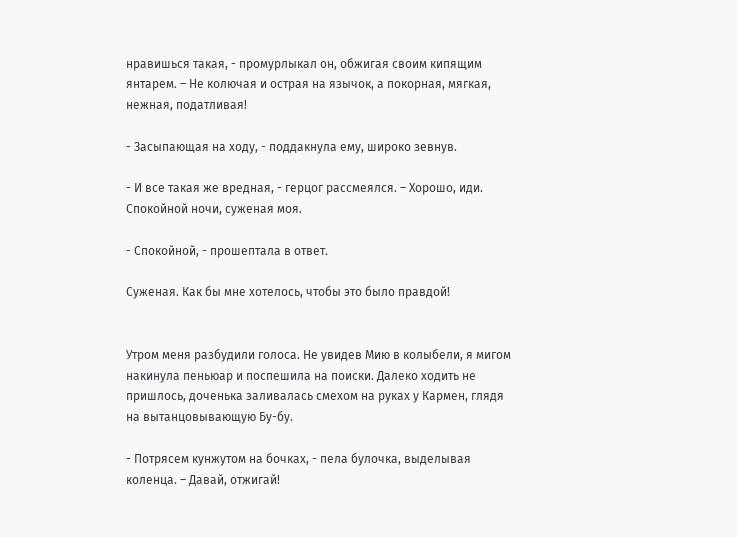нравишься такая, - промурлыкал он, обжигая своим кипящим янтарем. – Не колючая и острая на язычок, а покорная, мягкая, нежная, податливая!

- Засыпающая на ходу, - поддакнула ему, широко зевнув.

- И все такая же вредная, - герцог рассмеялся. – Хорошо, иди. Спокойной ночи, суженая моя.

- Спокойной, - прошептала в ответ.

Суженая. Как бы мне хотелось, чтобы это было правдой!


Утром меня разбудили голоса. Не увидев Мию в колыбели, я мигом накинула пеньюар и поспешила на поиски. Далеко ходить не пришлось, доченька заливалась смехом на руках у Кармен, глядя на вытанцовывающую Бу-бу.

- Потрясем кунжутом на бочках, - пела булочка, выделывая коленца. – Давай, отжигай!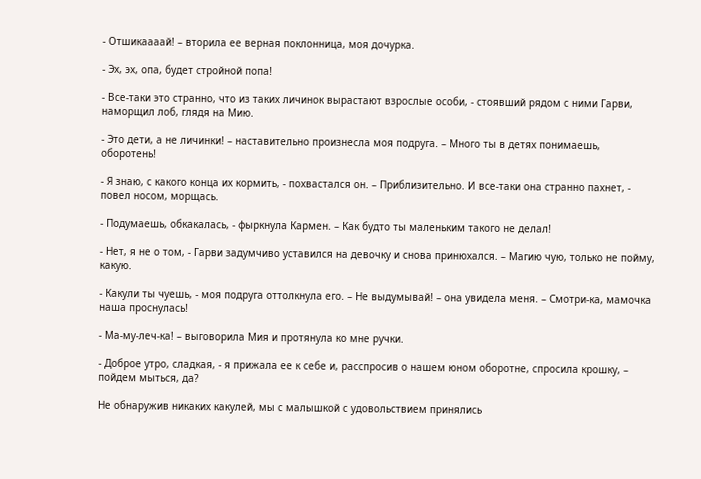- Отшикаааай! – вторила ее верная поклонница, моя дочурка.

- Эх, эх, опа, будет стройной попа!

- Все-таки это странно, что из таких личинок вырастают взрослые особи, - стоявший рядом с ними Гарви, наморщил лоб, глядя на Мию.

- Это дети, а не личинки! – наставительно произнесла моя подруга. – Много ты в детях понимаешь, оборотень!

- Я знаю, с какого конца их кормить, - похвастался он. – Приблизительно. И все-таки она странно пахнет, - повел носом, морщась.

- Подумаешь, обкакалась, - фыркнула Кармен. – Как будто ты маленьким такого не делал!

- Нет, я не о том, - Гарви задумчиво уставился на девочку и снова принюхался. – Магию чую, только не пойму, какую.

- Какули ты чуешь, - моя подруга оттолкнула его. – Не выдумывай! – она увидела меня. – Смотри-ка, мамочка наша проснулась!

- Ма-му-леч-ка! – выговорила Мия и протянула ко мне ручки.

- Доброе утро, сладкая, - я прижала ее к себе и, расспросив о нашем юном оборотне, спросила крошку, – пойдем мыться, да?

Не обнаружив никаких какулей, мы с малышкой с удовольствием принялись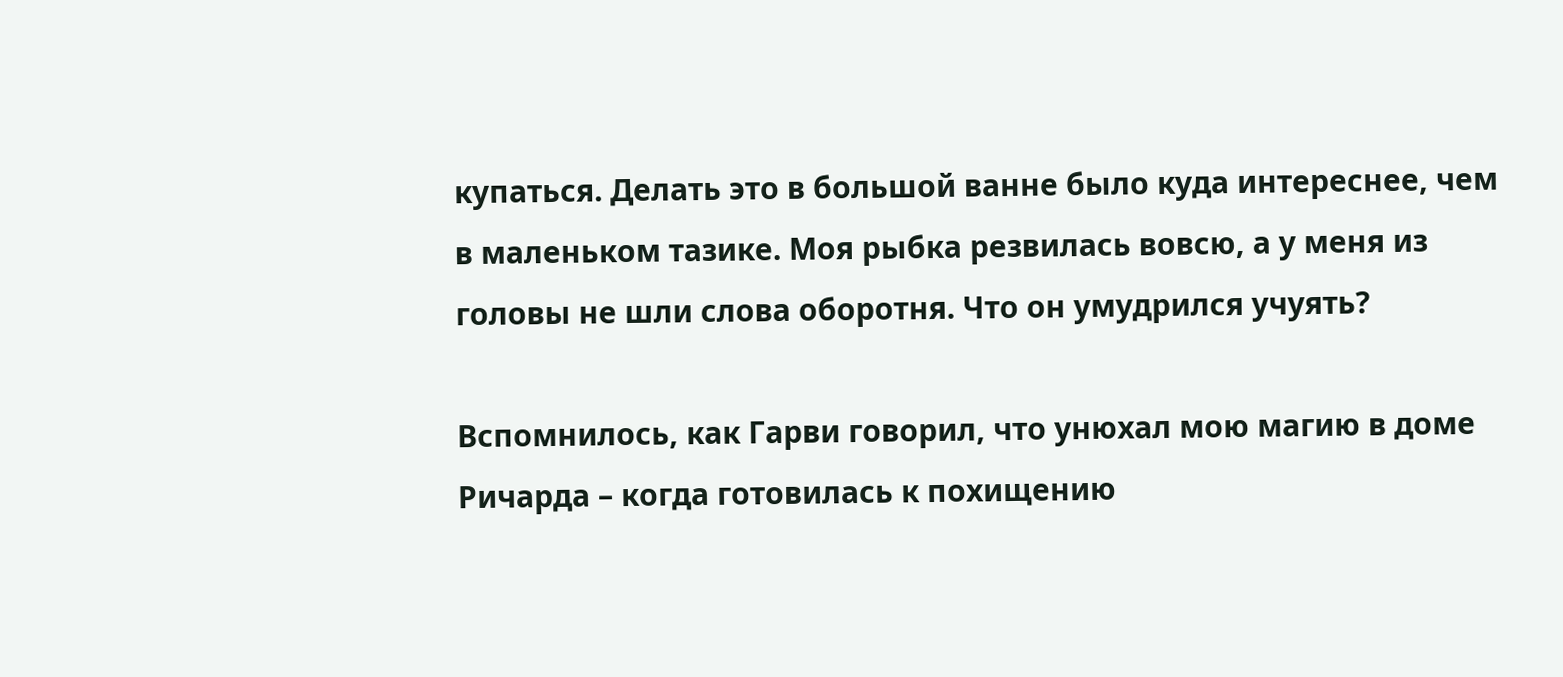купаться. Делать это в большой ванне было куда интереснее, чем в маленьком тазике. Моя рыбка резвилась вовсю, а у меня из головы не шли слова оборотня. Что он умудрился учуять?

Вспомнилось, как Гарви говорил, что унюхал мою магию в доме Ричарда – когда готовилась к похищению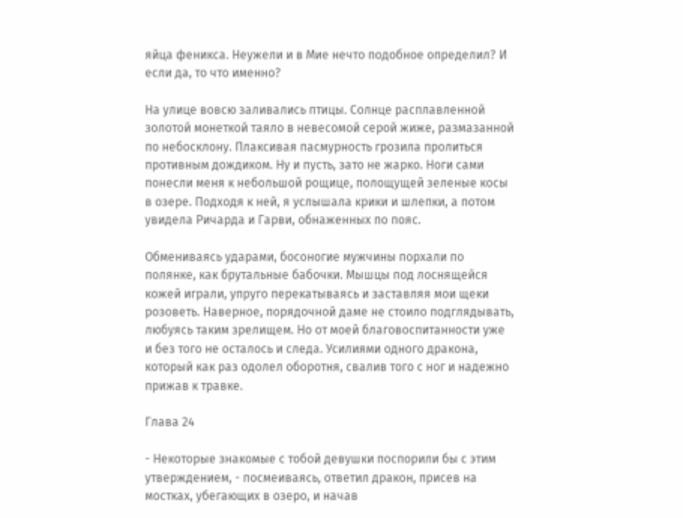яйца феникса. Неужели и в Мие нечто подобное определил? И если да, то что именно?

На улице вовсю заливались птицы. Солнце расплавленной золотой монеткой таяло в невесомой серой жиже, размазанной по небосклону. Плаксивая пасмурность грозила пролиться противным дождиком. Ну и пусть, зато не жарко. Ноги сами понесли меня к небольшой рощице, полощущей зеленые косы в озере. Подходя к ней, я услышала крики и шлепки, а потом увидела Ричарда и Гарви, обнаженных по пояс.

Обмениваясь ударами, босоногие мужчины порхали по полянке, как брутальные бабочки. Мышцы под лоснящейся кожей играли, упруго перекатываясь и заставляя мои щеки розоветь. Наверное, порядочной даме не стоило подглядывать, любуясь таким зрелищем. Но от моей благовоспитанности уже и без того не осталось и следа. Усилиями одного дракона, который как раз одолел оборотня, свалив того с ног и надежно прижав к травке.

Глава 24

- Некоторые знакомые с тобой девушки поспорили бы с этим утверждением, - посмеиваясь, ответил дракон, присев на мостках, убегающих в озеро, и начав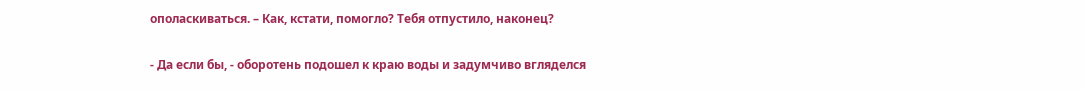ополаскиваться. – Как, кстати, помогло? Тебя отпустило, наконец?

- Да если бы, - оборотень подошел к краю воды и задумчиво вгляделся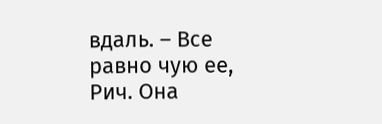вдаль. – Все равно чую ее, Рич. Она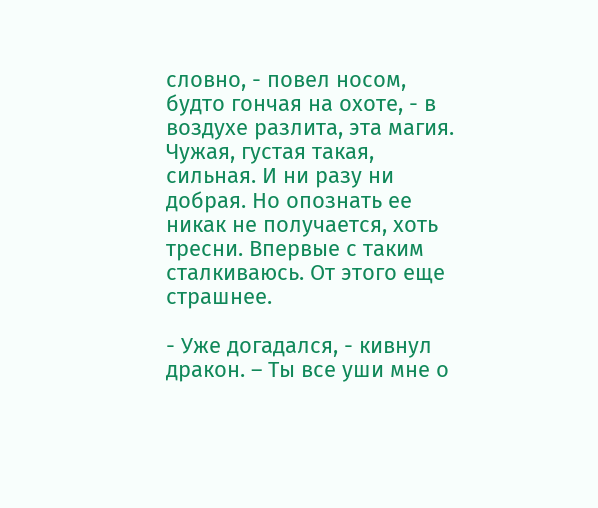словно, - повел носом, будто гончая на охоте, - в воздухе разлита, эта магия. Чужая, густая такая, сильная. И ни разу ни добрая. Но опознать ее никак не получается, хоть тресни. Впервые с таким сталкиваюсь. От этого еще страшнее.

- Уже догадался, - кивнул дракон. – Ты все уши мне о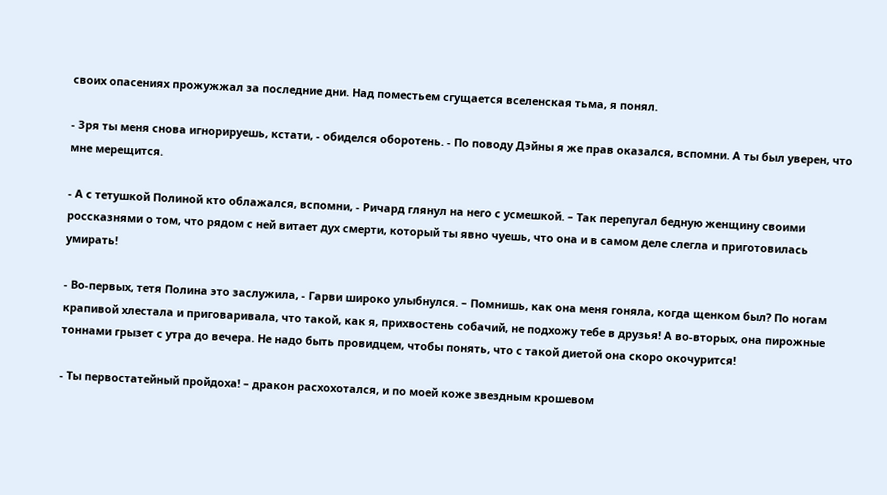своих опасениях прожужжал за последние дни. Над поместьем сгущается вселенская тьма, я понял.

- Зря ты меня снова игнорируешь, кстати, - обиделся оборотень. - По поводу Дэйны я же прав оказался, вспомни. А ты был уверен, что мне мерещится.

- А с тетушкой Полиной кто облажался, вспомни, - Ричард глянул на него с усмешкой. – Так перепугал бедную женщину своими россказнями о том, что рядом с ней витает дух смерти, который ты явно чуешь, что она и в самом деле слегла и приготовилась умирать!

- Во-первых, тетя Полина это заслужила, - Гарви широко улыбнулся. – Помнишь, как она меня гоняла, когда щенком был? По ногам крапивой хлестала и приговаривала, что такой, как я, прихвостень собачий, не подхожу тебе в друзья! А во-вторых, она пирожные тоннами грызет с утра до вечера. Не надо быть провидцем, чтобы понять, что с такой диетой она скоро окочурится!

- Ты первостатейный пройдоха! – дракон расхохотался, и по моей коже звездным крошевом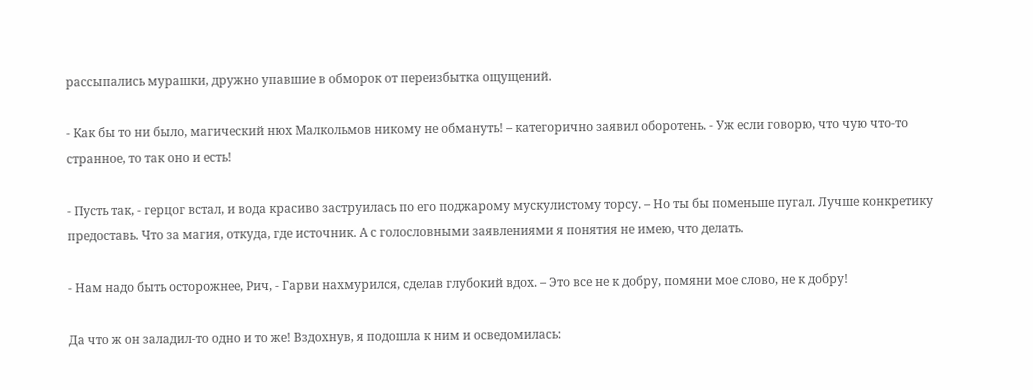рассыпались мурашки, дружно упавшие в обморок от переизбытка ощущений.

- Как бы то ни было, магический нюх Малкольмов никому не обмануть! – категорично заявил оборотень. - Уж если говорю, что чую что-то странное, то так оно и есть!

- Пусть так, - герцог встал, и вода красиво заструилась по его поджарому мускулистому торсу. – Но ты бы поменьше пугал. Лучше конкретику предоставь. Что за магия, откуда, где источник. А с голословными заявлениями я понятия не имею, что делать.

- Нам надо быть осторожнее, Рич, - Гарви нахмурился, сделав глубокий вдох. – Это все не к добру, помяни мое слово, не к добру!

Да что ж он заладил-то одно и то же! Вздохнув, я подошла к ним и осведомилась: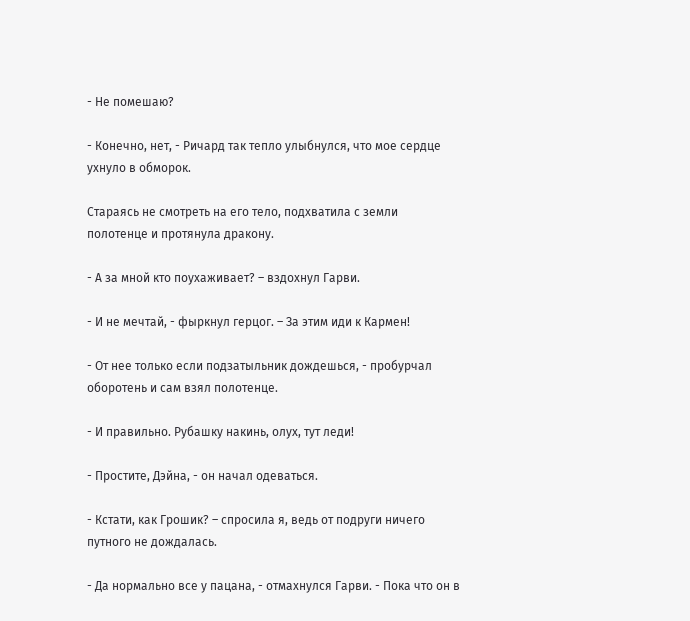- Не помешаю?

- Конечно, нет, - Ричард так тепло улыбнулся, что мое сердце ухнуло в обморок.

Стараясь не смотреть на его тело, подхватила с земли полотенце и протянула дракону.

- А за мной кто поухаживает? – вздохнул Гарви.

- И не мечтай, - фыркнул герцог. – За этим иди к Кармен!

- От нее только если подзатыльник дождешься, - пробурчал оборотень и сам взял полотенце.

- И правильно. Рубашку накинь, олух, тут леди!

- Простите, Дэйна, - он начал одеваться.

- Кстати, как Грошик? – спросила я, ведь от подруги ничего путного не дождалась.

- Да нормально все у пацана, - отмахнулся Гарви. - Пока что он в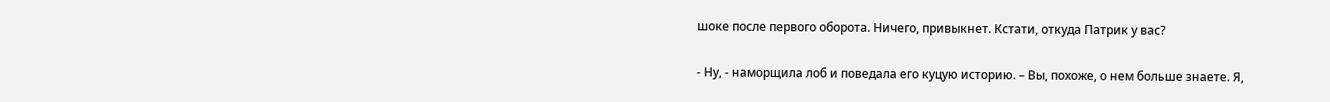шоке после первого оборота. Ничего, привыкнет. Кстати, откуда Патрик у вас?

- Ну, - наморщила лоб и поведала его куцую историю. – Вы, похоже, о нем больше знаете. Я,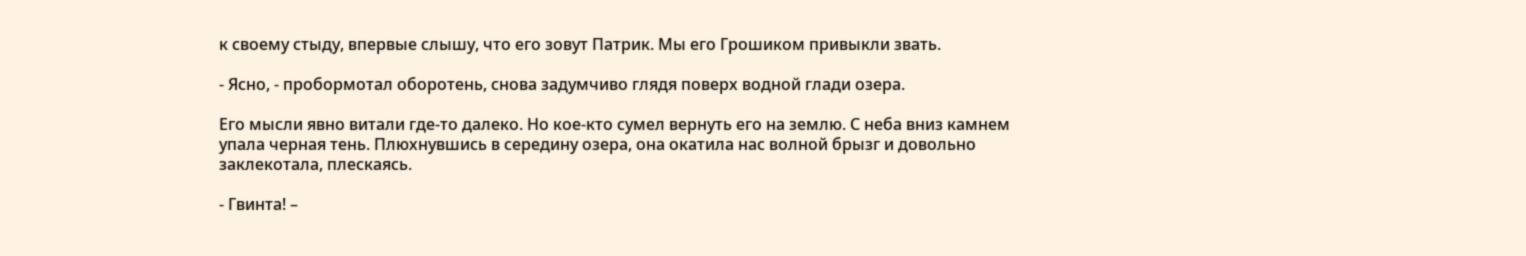к своему стыду, впервые слышу, что его зовут Патрик. Мы его Грошиком привыкли звать.

- Ясно, - пробормотал оборотень, снова задумчиво глядя поверх водной глади озера.

Его мысли явно витали где-то далеко. Но кое-кто сумел вернуть его на землю. С неба вниз камнем упала черная тень. Плюхнувшись в середину озера, она окатила нас волной брызг и довольно заклекотала, плескаясь.

- Гвинта! –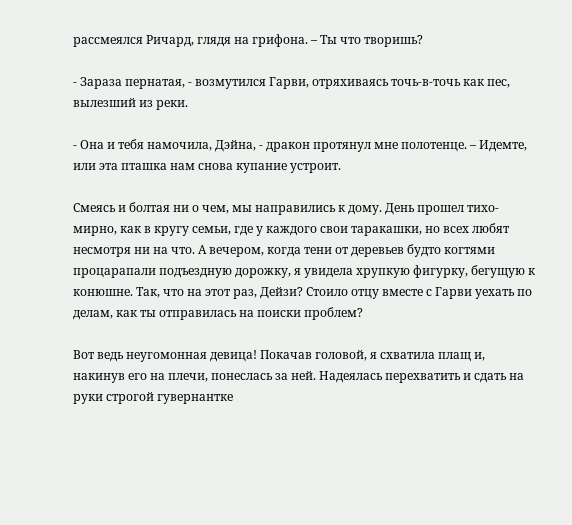рассмеялся Ричард, глядя на грифона. – Ты что творишь?

- Зараза пернатая, - возмутился Гарви, отряхиваясь точь-в-точь как пес, вылезший из реки.

- Она и тебя намочила, Дэйна, - дракон протянул мне полотенце. – Идемте, или эта пташка нам снова купание устроит.

Смеясь и болтая ни о чем, мы направились к дому. День прошел тихо-мирно, как в кругу семьи, где у каждого свои таракашки, но всех любят несмотря ни на что. А вечером, когда тени от деревьев будто когтями процарапали подъездную дорожку, я увидела хрупкую фигурку, бегущую к конюшне. Так, что на этот раз, Дейзи? Стоило отцу вместе с Гарви уехать по делам, как ты отправилась на поиски проблем?

Вот ведь неугомонная девица! Покачав головой, я схватила плащ и, накинув его на плечи, понеслась за ней. Надеялась перехватить и сдать на руки строгой гувернантке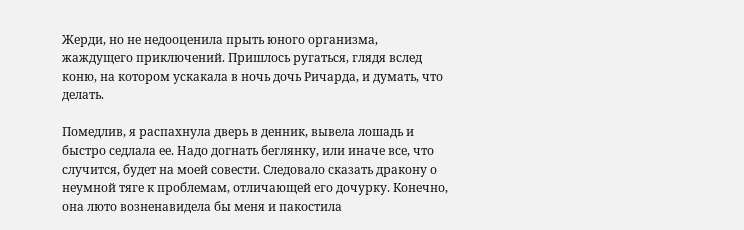Жерди, но не недооценила прыть юного организма, жаждущего приключений. Пришлось ругаться, глядя вслед коню, на котором ускакала в ночь дочь Ричарда, и думать, что делать.

Помедлив, я распахнула дверь в денник, вывела лошадь и быстро седлала ее. Надо догнать беглянку, или иначе все, что случится, будет на моей совести. Следовало сказать дракону о неумной тяге к проблемам, отличающей его дочурку. Конечно, она люто возненавидела бы меня и пакостила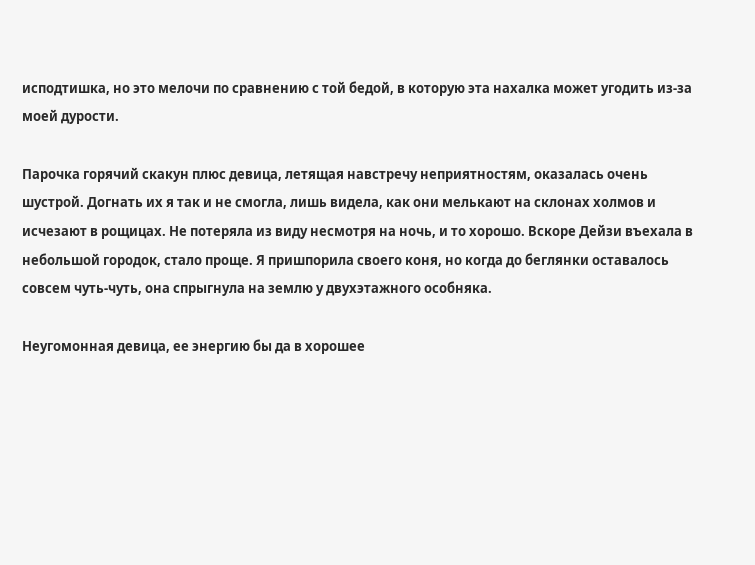исподтишка, но это мелочи по сравнению с той бедой, в которую эта нахалка может угодить из-за моей дурости.

Парочка горячий скакун плюс девица, летящая навстречу неприятностям, оказалась очень шустрой. Догнать их я так и не смогла, лишь видела, как они мелькают на склонах холмов и исчезают в рощицах. Не потеряла из виду несмотря на ночь, и то хорошо. Вскоре Дейзи въехала в небольшой городок, стало проще. Я пришпорила своего коня, но когда до беглянки оставалось совсем чуть-чуть, она спрыгнула на землю у двухэтажного особняка.

Неугомонная девица, ее энергию бы да в хорошее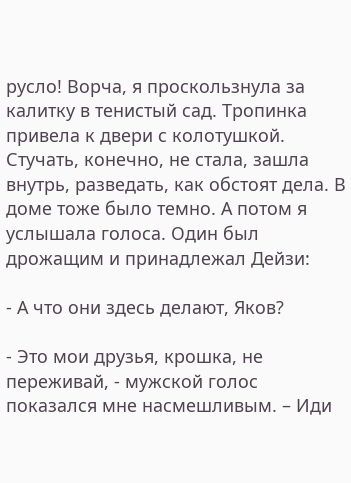русло! Ворча, я проскользнула за калитку в тенистый сад. Тропинка привела к двери с колотушкой. Стучать, конечно, не стала, зашла внутрь, разведать, как обстоят дела. В доме тоже было темно. А потом я услышала голоса. Один был дрожащим и принадлежал Дейзи:

- А что они здесь делают, Яков?

- Это мои друзья, крошка, не переживай, - мужской голос показался мне насмешливым. – Иди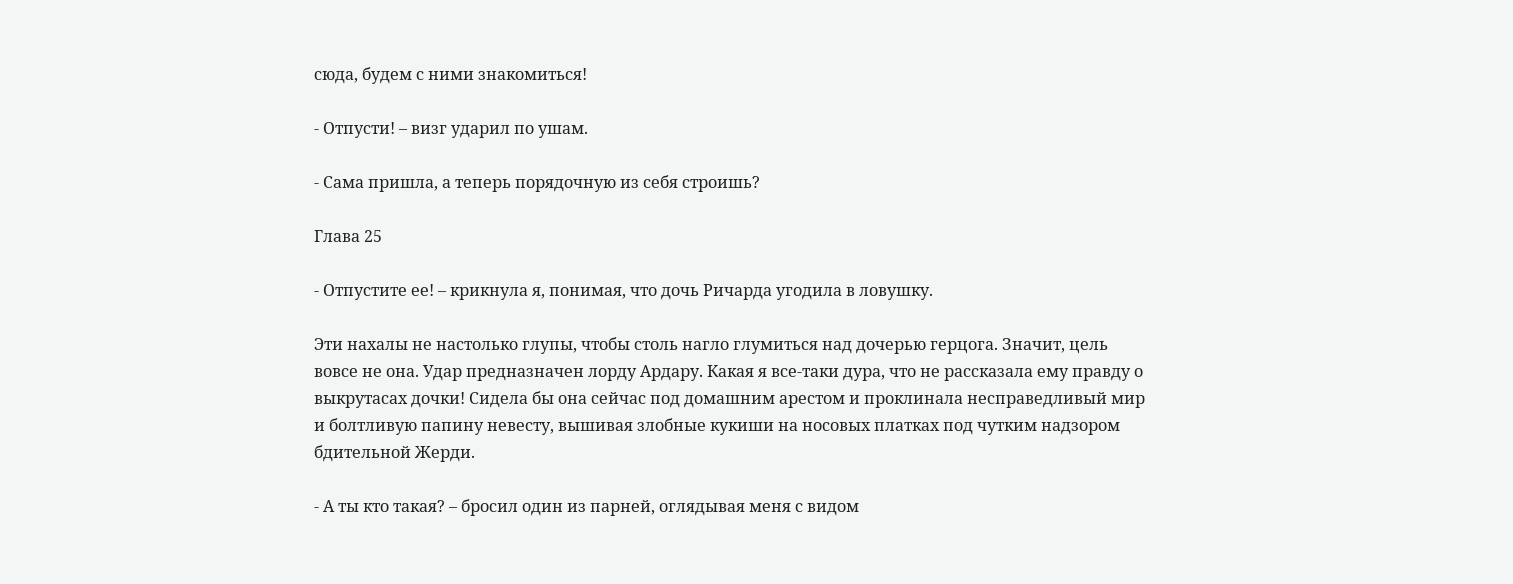сюда, будем с ними знакомиться!

- Отпусти! – визг ударил по ушам.

- Сама пришла, а теперь порядочную из себя строишь?

Глава 25

- Отпустите ее! – крикнула я, понимая, что дочь Ричарда угодила в ловушку.

Эти нахалы не настолько глупы, чтобы столь нагло глумиться над дочерью герцога. Значит, цель вовсе не она. Удар предназначен лорду Ардару. Какая я все-таки дура, что не рассказала ему правду о выкрутасах дочки! Сидела бы она сейчас под домашним арестом и проклинала несправедливый мир и болтливую папину невесту, вышивая злобные кукиши на носовых платках под чутким надзором бдительной Жерди.

- А ты кто такая? – бросил один из парней, оглядывая меня с видом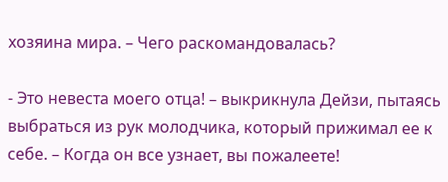хозяина мира. – Чего раскомандовалась?

- Это невеста моего отца! – выкрикнула Дейзи, пытаясь выбраться из рук молодчика, который прижимал ее к себе. – Когда он все узнает, вы пожалеете!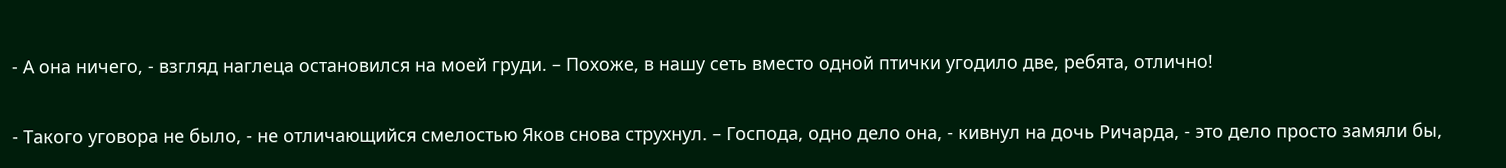- А она ничего, - взгляд наглеца остановился на моей груди. – Похоже, в нашу сеть вместо одной птички угодило две, ребята, отлично!

- Такого уговора не было, - не отличающийся смелостью Яков снова струхнул. – Господа, одно дело она, - кивнул на дочь Ричарда, - это дело просто замяли бы,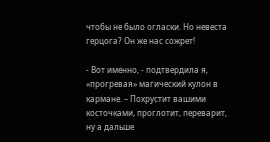чтобы не было огласки. Но невеста герцога? Он же нас сожрет!

- Вот именно, - подтвердила я, «прогревая» магический кулон в кармане. – Похрустит вашими косточками, проглотит, переварит, ну а дальше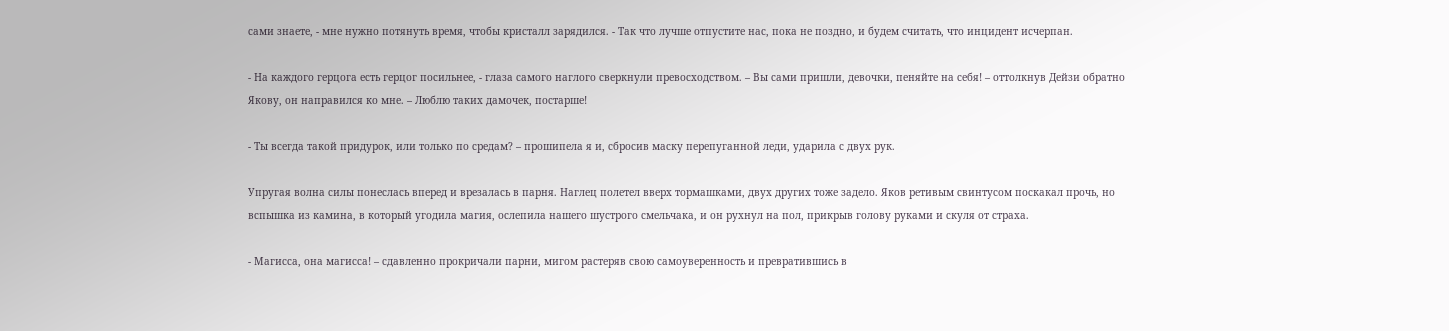сами знаете, - мне нужно потянуть время, чтобы кристалл зарядился. - Так что лучше отпустите нас, пока не поздно, и будем считать, что инцидент исчерпан.

- На каждого герцога есть герцог посильнее, - глаза самого наглого сверкнули превосходством. – Вы сами пришли, девочки, пеняйте на себя! – оттолкнув Дейзи обратно Якову, он направился ко мне. – Люблю таких дамочек, постарше!

- Ты всегда такой придурок, или только по средам? – прошипела я и, сбросив маску перепуганной леди, ударила с двух рук.

Упругая волна силы понеслась вперед и врезалась в парня. Наглец полетел вверх тормашками, двух других тоже задело. Яков ретивым свинтусом поскакал прочь, но вспышка из камина, в который угодила магия, ослепила нашего шустрого смельчака, и он рухнул на пол, прикрыв голову руками и скуля от страха.

- Магисса, она магисса! – сдавленно прокричали парни, мигом растеряв свою самоуверенность и превратившись в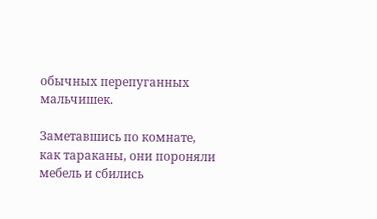обычных перепуганных мальчишек.

Заметавшись по комнате, как тараканы, они пороняли мебель и сбились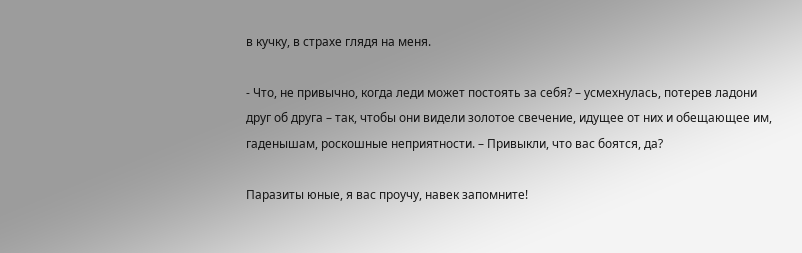в кучку, в страхе глядя на меня.

- Что, не привычно, когда леди может постоять за себя? – усмехнулась, потерев ладони друг об друга – так, чтобы они видели золотое свечение, идущее от них и обещающее им, гаденышам, роскошные неприятности. – Привыкли, что вас боятся, да?

Паразиты юные, я вас проучу, навек запомните!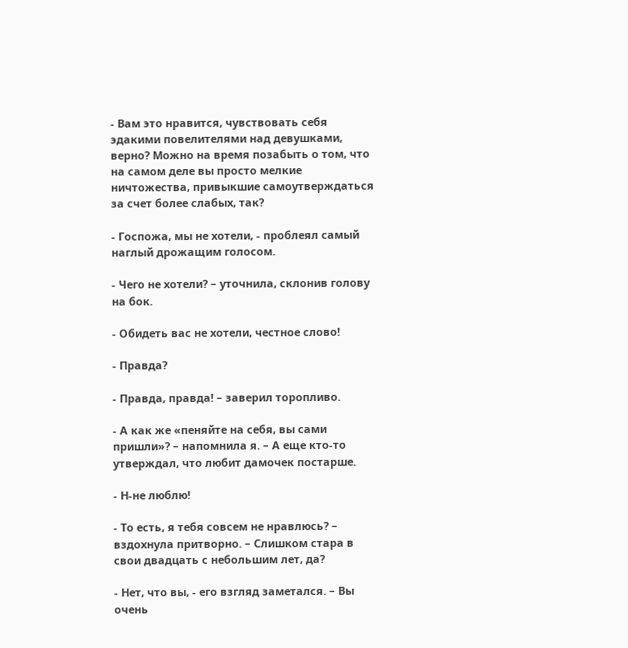- Вам это нравится, чувствовать себя эдакими повелителями над девушками, верно? Можно на время позабыть о том, что на самом деле вы просто мелкие ничтожества, привыкшие самоутверждаться за счет более слабых, так?

- Госпожа, мы не хотели, - проблеял самый наглый дрожащим голосом.

- Чего не хотели? – уточнила, склонив голову на бок.

- Обидеть вас не хотели, честное слово!

- Правда?

- Правда, правда! – заверил торопливо.

- А как же «пеняйте на себя, вы сами пришли»? – напомнила я. – А еще кто-то утверждал, что любит дамочек постарше.

- Н-не люблю!

- То есть, я тебя совсем не нравлюсь? – вздохнула притворно. – Слишком стара в свои двадцать с небольшим лет, да?

- Нет, что вы, - его взгляд заметался. – Вы очень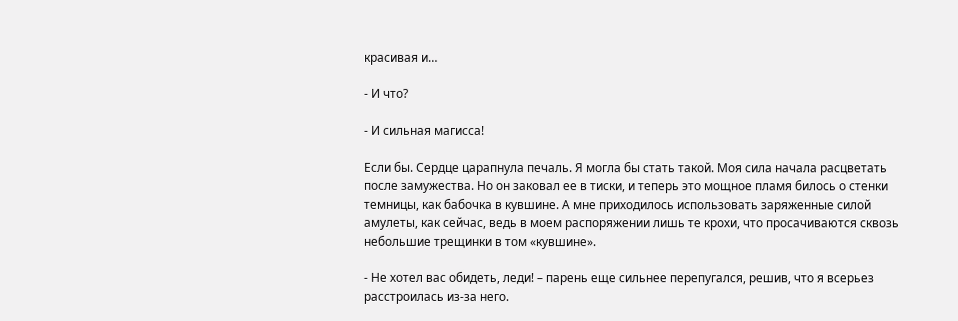красивая и…

- И что?

- И сильная магисса!

Если бы. Сердце царапнула печаль. Я могла бы стать такой. Моя сила начала расцветать после замужества. Но он заковал ее в тиски, и теперь это мощное пламя билось о стенки темницы, как бабочка в кувшине. А мне приходилось использовать заряженные силой амулеты, как сейчас, ведь в моем распоряжении лишь те крохи, что просачиваются сквозь небольшие трещинки в том «кувшине».

- Не хотел вас обидеть, леди! – парень еще сильнее перепугался, решив, что я всерьез расстроилась из-за него.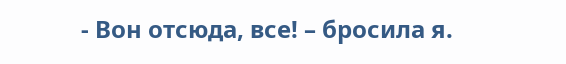- Вон отсюда, все! – бросила я.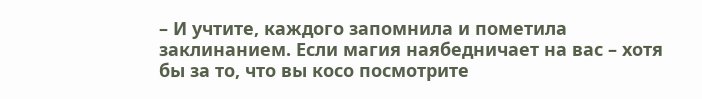– И учтите, каждого запомнила и пометила заклинанием. Если магия наябедничает на вас – хотя бы за то, что вы косо посмотрите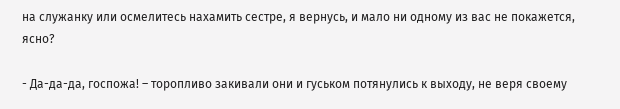на служанку или осмелитесь нахамить сестре, я вернусь, и мало ни одному из вас не покажется, ясно?

- Да-да-да, госпожа! – торопливо закивали они и гуськом потянулись к выходу, не веря своему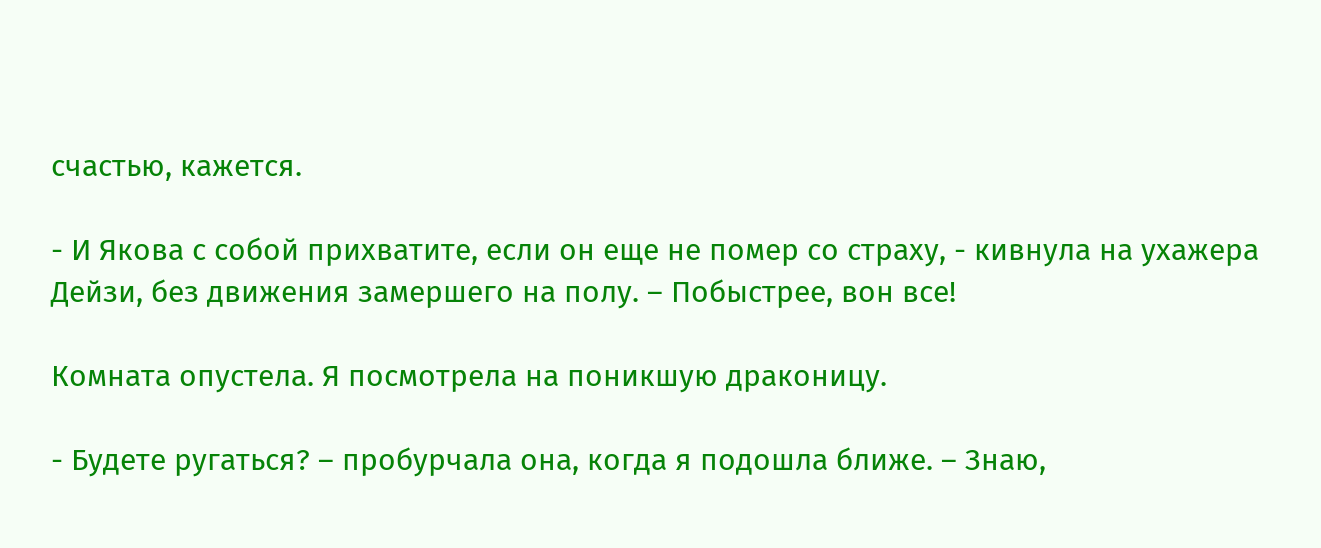счастью, кажется.

- И Якова с собой прихватите, если он еще не помер со страху, - кивнула на ухажера Дейзи, без движения замершего на полу. – Побыстрее, вон все!

Комната опустела. Я посмотрела на поникшую драконицу.

- Будете ругаться? – пробурчала она, когда я подошла ближе. – Знаю,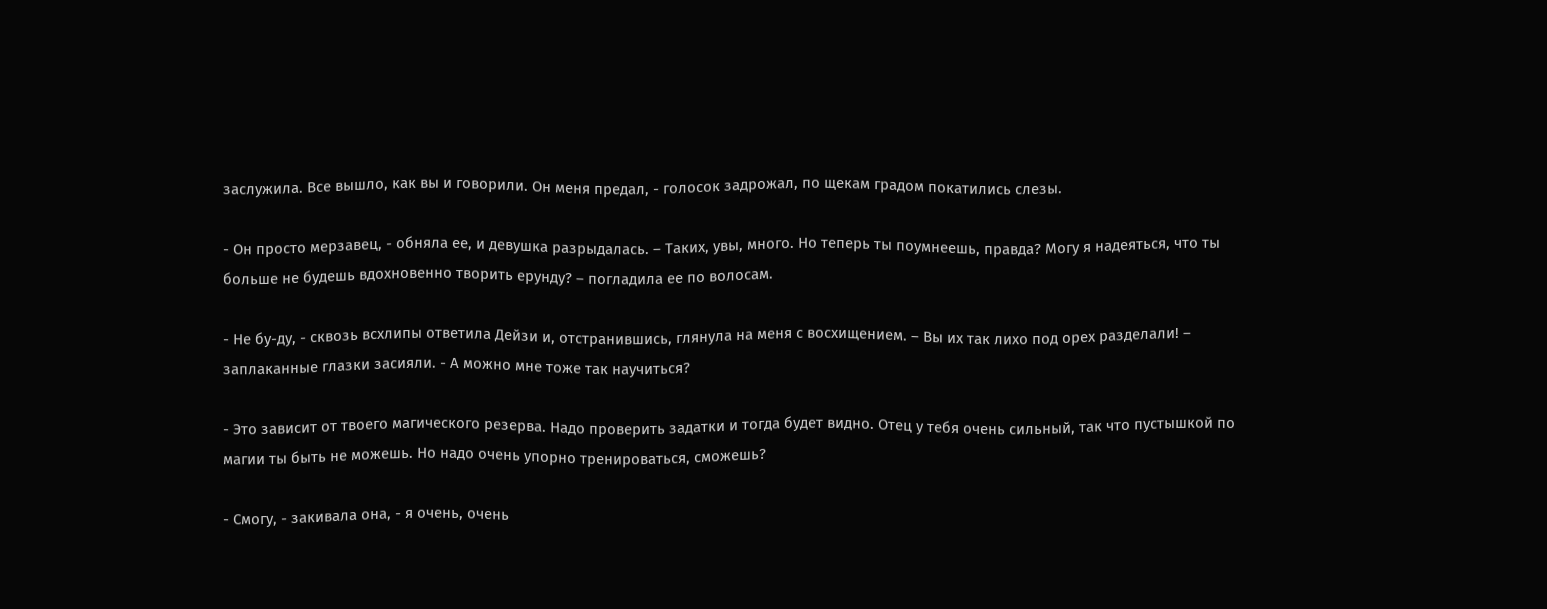заслужила. Все вышло, как вы и говорили. Он меня предал, - голосок задрожал, по щекам градом покатились слезы.

- Он просто мерзавец, - обняла ее, и девушка разрыдалась. – Таких, увы, много. Но теперь ты поумнеешь, правда? Могу я надеяться, что ты больше не будешь вдохновенно творить ерунду? – погладила ее по волосам.

- Не бу-ду, - сквозь всхлипы ответила Дейзи и, отстранившись, глянула на меня с восхищением. – Вы их так лихо под орех разделали! – заплаканные глазки засияли. - А можно мне тоже так научиться?

- Это зависит от твоего магического резерва. Надо проверить задатки и тогда будет видно. Отец у тебя очень сильный, так что пустышкой по магии ты быть не можешь. Но надо очень упорно тренироваться, сможешь?

- Смогу, - закивала она, - я очень, очень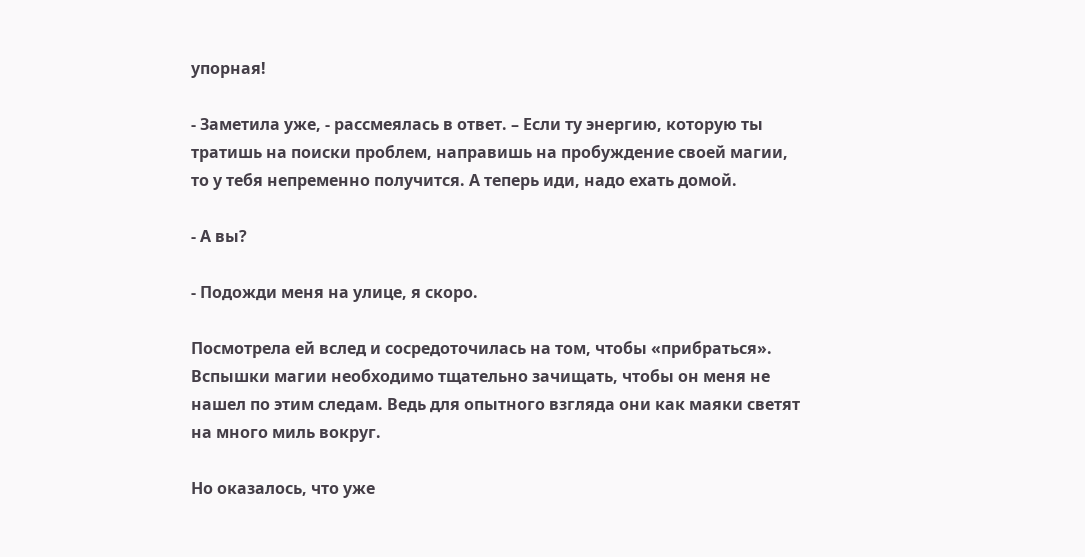упорная!

- Заметила уже, - рассмеялась в ответ. – Если ту энергию, которую ты тратишь на поиски проблем, направишь на пробуждение своей магии, то у тебя непременно получится. А теперь иди, надо ехать домой.

- А вы?

- Подожди меня на улице, я скоро.

Посмотрела ей вслед и сосредоточилась на том, чтобы «прибраться». Вспышки магии необходимо тщательно зачищать, чтобы он меня не нашел по этим следам. Ведь для опытного взгляда они как маяки светят на много миль вокруг.

Но оказалось, что уже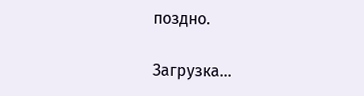поздно.

Загрузка...